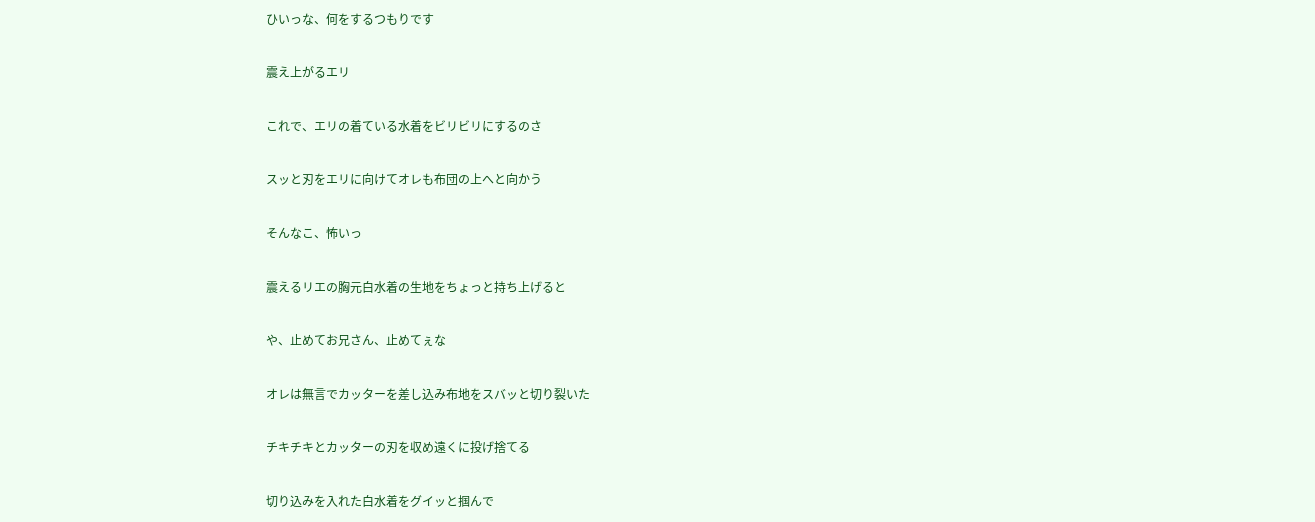ひいっな、何をするつもりです

震え上がるエリ

これで、エリの着ている水着をビリビリにするのさ

スッと刃をエリに向けてオレも布団の上へと向かう

そんなこ、怖いっ

震えるリエの胸元白水着の生地をちょっと持ち上げると

や、止めてお兄さん、止めてぇな

オレは無言でカッターを差し込み布地をスバッと切り裂いた

チキチキとカッターの刃を収め遠くに投げ捨てる

切り込みを入れた白水着をグイッと掴んで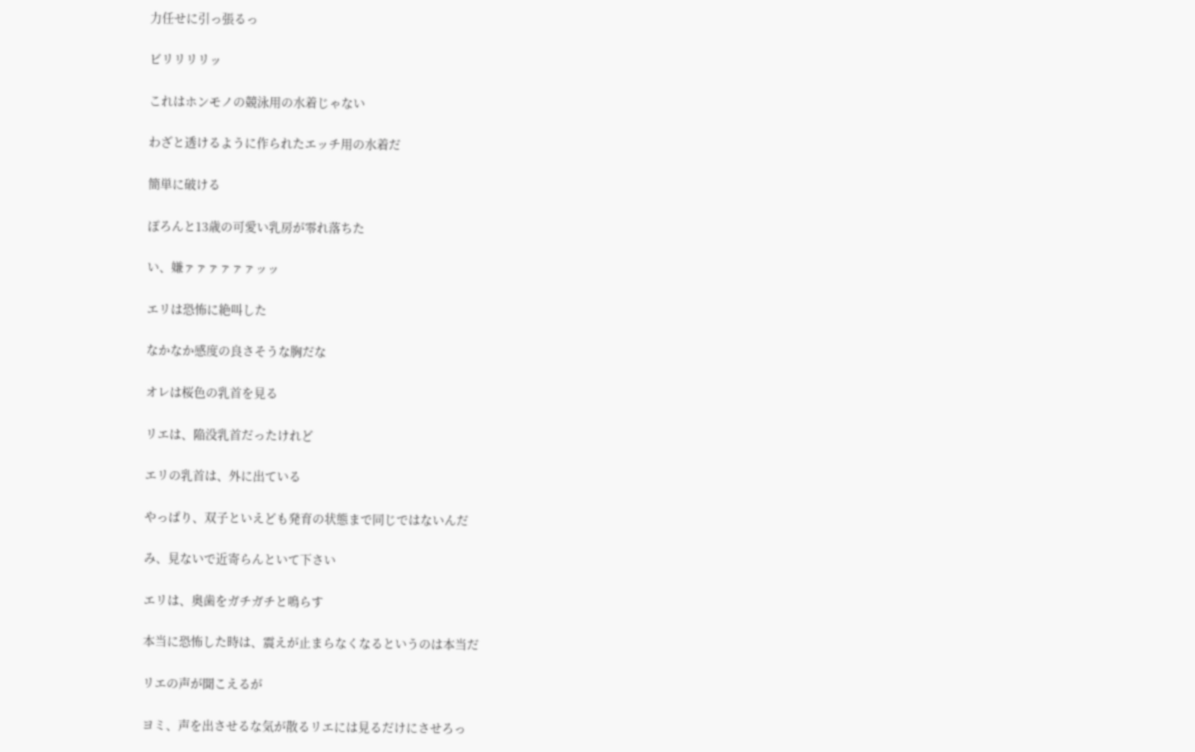力任せに引っ張るっ

ビリリリリッ

これはホンモノの競泳用の水着じゃない

わざと透けるように作られたエッチ用の水着だ

簡単に破ける

ぽろんと13歳の可愛い乳房が零れ落ちた

い、嫌ァァァァァァッッ

エリは恐怖に絶叫した

なかなか感度の良さそうな胸だな

オレは桜色の乳首を見る

リエは、陥没乳首だったけれど

エリの乳首は、外に出ている

やっぱり、双子といえども発育の状態まで同じではないんだ

み、見ないで近寄らんといて下さい

エリは、奥歯をガチガチと鳴らす

本当に恐怖した時は、震えが止まらなくなるというのは本当だ

リエの声が聞こえるが

ヨミ、声を出させるな気が散るリエには見るだけにさせろっ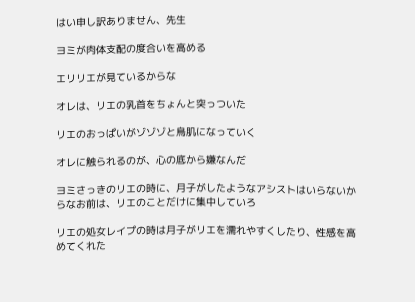はい申し訳ありません、先生

ヨミが肉体支配の度合いを高める

エリリエが見ているからな

オレは、リエの乳首をちょんと突っついた

リエのおっぱいがゾゾゾと鳥肌になっていく

オレに触られるのが、心の底から嫌なんだ

ヨミさっきのリエの時に、月子がしたようなアシストはいらないからなお前は、リエのことだけに集中していろ

リエの処女レイプの時は月子がリエを濡れやすくしたり、性感を高めてくれた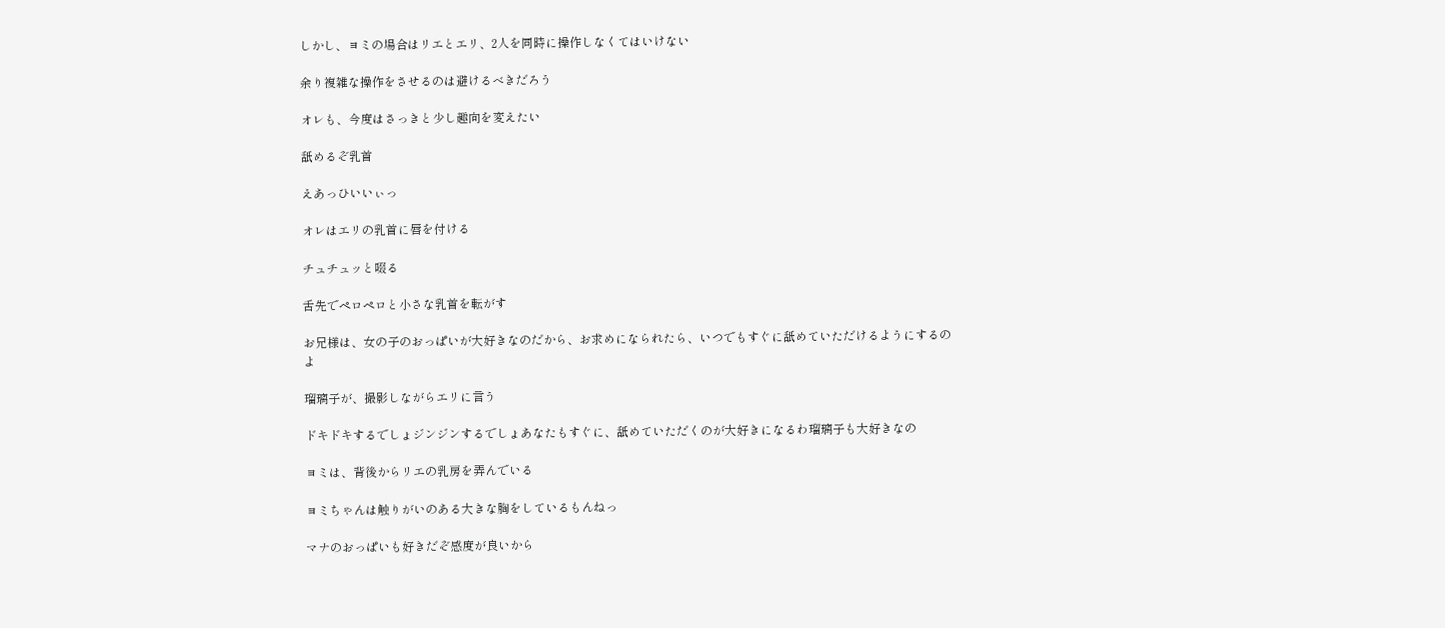しかし、ヨミの場合はリエとエリ、2人を同時に操作しなくてはいけない

余り複雑な操作をさせるのは避けるべきだろう

オレも、今度はさっきと少し趣向を変えたい

舐めるぞ乳首

えあっひいいぃっ

オレはエリの乳首に唇を付ける

チュチュッと啜る

舌先でペロペロと小さな乳首を転がす

お兄様は、女の子のおっぱいが大好きなのだから、お求めになられたら、いつでもすぐに舐めていただけるようにするのよ

瑠璃子が、撮影しながらエリに言う

ドキドキするでしょジンジンするでしょあなたもすぐに、舐めていただくのが大好きになるわ瑠璃子も大好きなの

ヨミは、背後からリエの乳房を弄んでいる

ヨミちゃんは触りがいのある大きな胸をしているもんねっ

マナのおっぱいも好きだぞ感度が良いから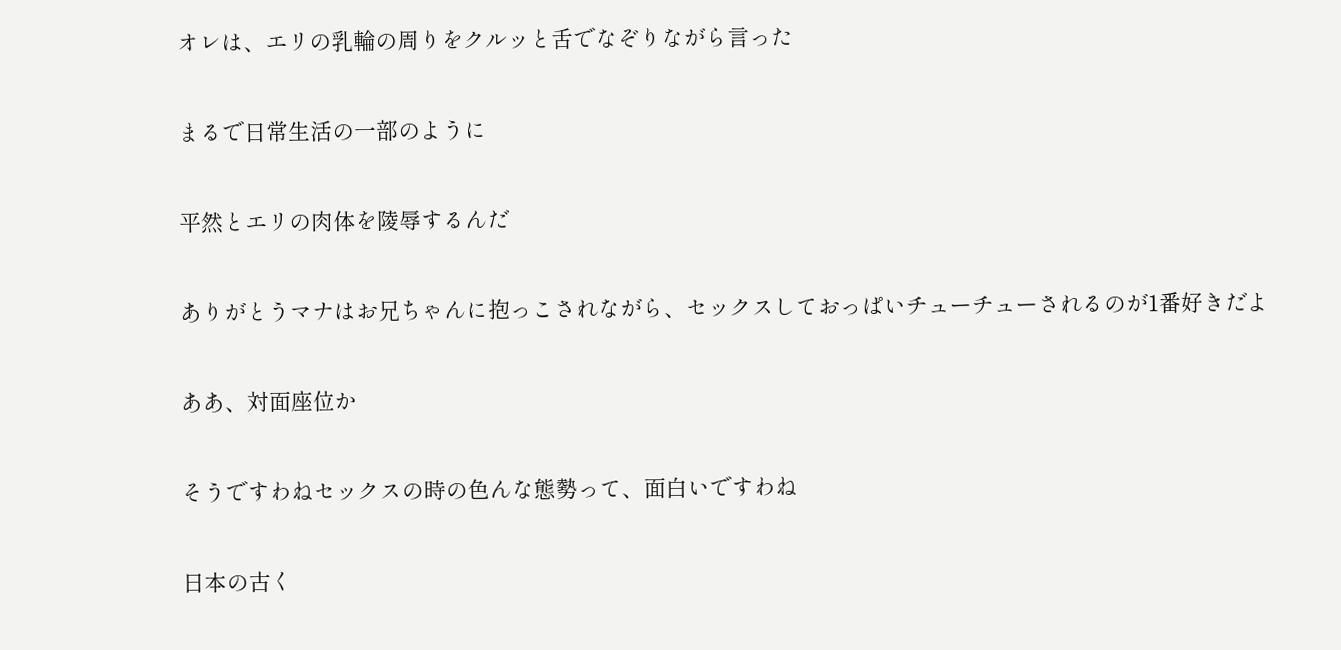オレは、エリの乳輪の周りをクルッと舌でなぞりながら言った

まるで日常生活の一部のように

平然とエリの肉体を陵辱するんだ

ありがとうマナはお兄ちゃんに抱っこされながら、セックスしておっぱいチューチューされるのが1番好きだよ

ああ、対面座位か

そうですわねセックスの時の色んな態勢って、面白いですわね

日本の古く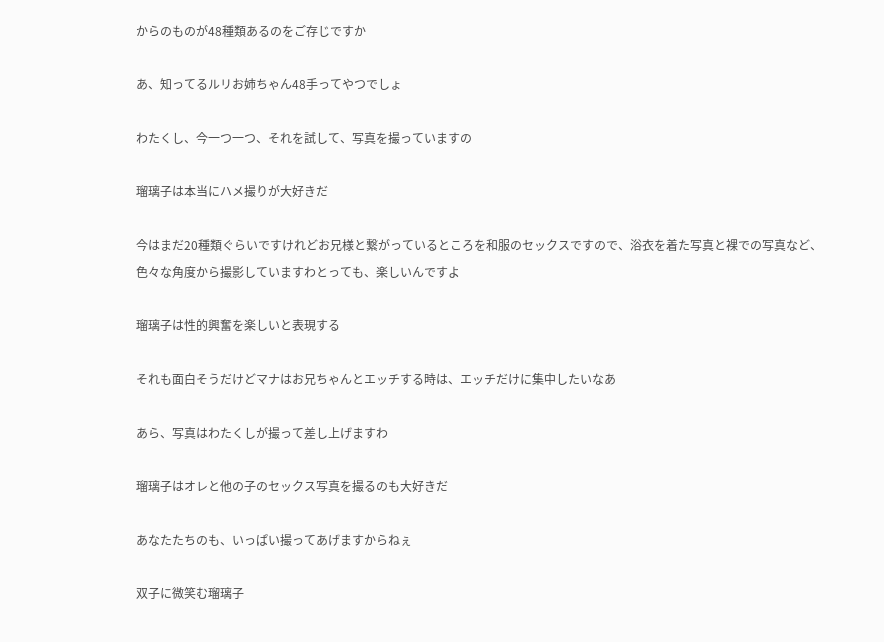からのものが48種類あるのをご存じですか

あ、知ってるルリお姉ちゃん48手ってやつでしょ

わたくし、今一つ一つ、それを試して、写真を撮っていますの

瑠璃子は本当にハメ撮りが大好きだ

今はまだ20種類ぐらいですけれどお兄様と繋がっているところを和服のセックスですので、浴衣を着た写真と裸での写真など、色々な角度から撮影していますわとっても、楽しいんですよ

瑠璃子は性的興奮を楽しいと表現する

それも面白そうだけどマナはお兄ちゃんとエッチする時は、エッチだけに集中したいなあ

あら、写真はわたくしが撮って差し上げますわ

瑠璃子はオレと他の子のセックス写真を撮るのも大好きだ

あなたたちのも、いっぱい撮ってあげますからねぇ

双子に微笑む瑠璃子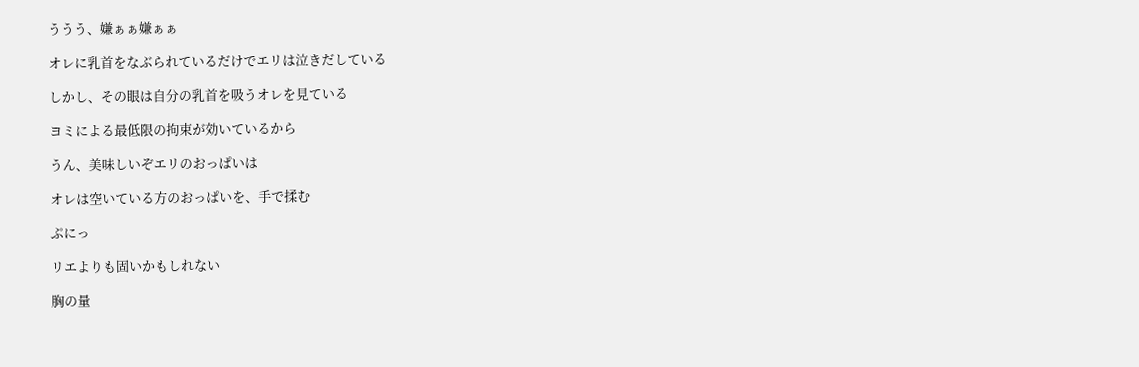ううう、嫌ぁぁ嫌ぁぁ

オレに乳首をなぶられているだけでエリは泣きだしている

しかし、その眼は自分の乳首を吸うオレを見ている

ヨミによる最低限の拘束が効いているから

うん、美味しいぞエリのおっぱいは

オレは空いている方のおっぱいを、手で揉む

ぷにっ

リエよりも固いかもしれない

胸の量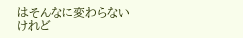はそんなに変わらないけれど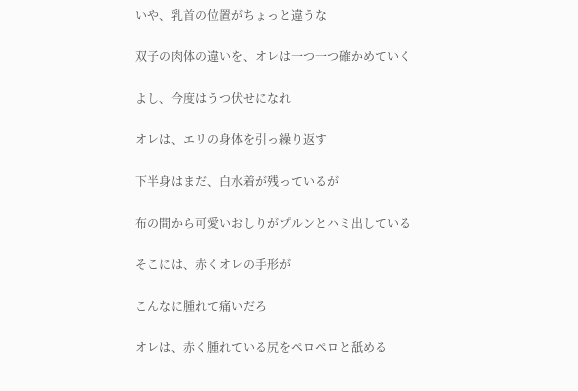いや、乳首の位置がちょっと違うな

双子の肉体の違いを、オレは一つ一つ確かめていく

よし、今度はうつ伏せになれ

オレは、エリの身体を引っ繰り返す

下半身はまだ、白水着が残っているが

布の間から可愛いおしりがプルンとハミ出している

そこには、赤くオレの手形が

こんなに腫れて痛いだろ

オレは、赤く腫れている尻をペロペロと舐める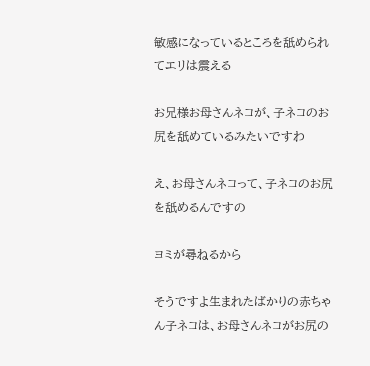敏感になっているところを舐められてエリは震える

お兄様お母さんネコが、子ネコのお尻を舐めているみたいですわ

え、お母さんネコって、子ネコのお尻を舐めるんですの

ヨミが尋ねるから

そうですよ生まれたばかりの赤ちゃん子ネコは、お母さんネコがお尻の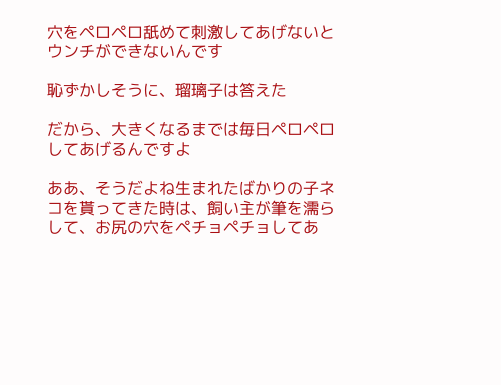穴をペロペロ舐めて刺激してあげないとウンチができないんです

恥ずかしそうに、瑠璃子は答えた

だから、大きくなるまでは毎日ペロペロしてあげるんですよ

ああ、そうだよね生まれたばかりの子ネコを貰ってきた時は、飼い主が筆を濡らして、お尻の穴をペチョペチョしてあ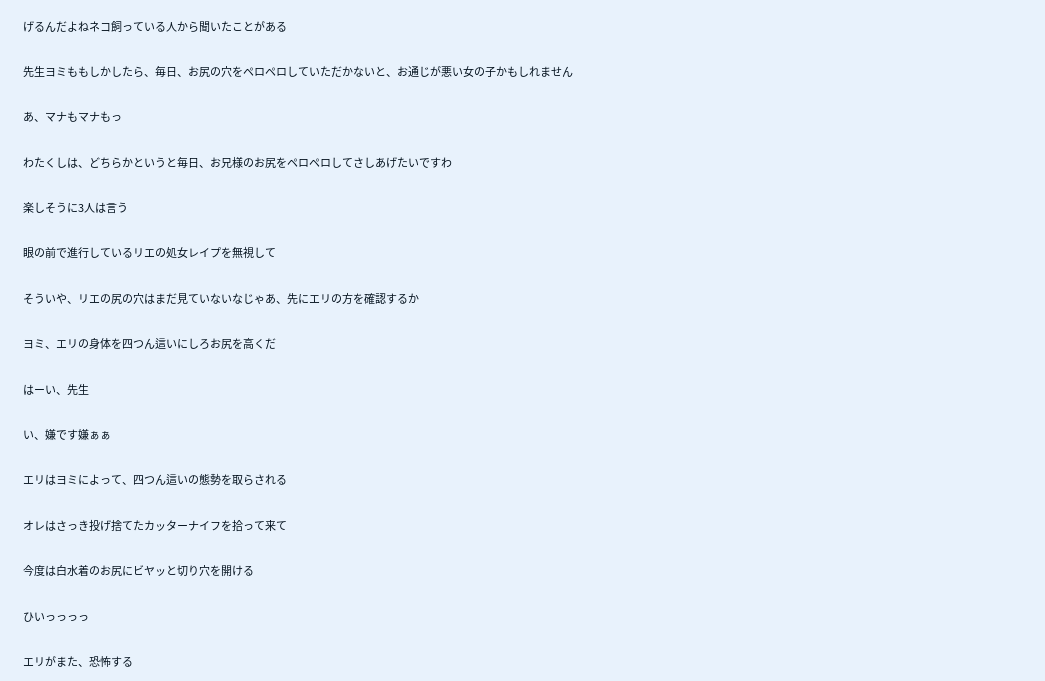げるんだよねネコ飼っている人から聞いたことがある

先生ヨミももしかしたら、毎日、お尻の穴をペロペロしていただかないと、お通じが悪い女の子かもしれません

あ、マナもマナもっ

わたくしは、どちらかというと毎日、お兄様のお尻をペロペロしてさしあげたいですわ

楽しそうに3人は言う

眼の前で進行しているリエの処女レイプを無視して

そういや、リエの尻の穴はまだ見ていないなじゃあ、先にエリの方を確認するか

ヨミ、エリの身体を四つん這いにしろお尻を高くだ

はーい、先生

い、嫌です嫌ぁぁ

エリはヨミによって、四つん這いの態勢を取らされる

オレはさっき投げ捨てたカッターナイフを拾って来て

今度は白水着のお尻にビヤッと切り穴を開ける

ひいっっっっ

エリがまた、恐怖する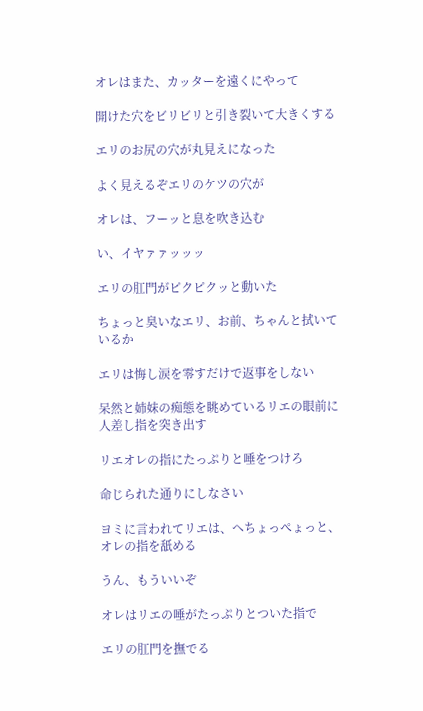オレはまた、カッターを遠くにやって

開けた穴をビリビリと引き裂いて大きくする

エリのお尻の穴が丸見えになった

よく見えるぞエリのケツの穴が

オレは、フーッと息を吹き込む

い、イヤァァッッッ

エリの肛門がピクピクッと動いた

ちょっと臭いなエリ、お前、ちゃんと拭いているか

エリは悔し涙を零すだけで返事をしない

呆然と姉妹の痴態を眺めているリエの眼前に人差し指を突き出す

リエオレの指にたっぷりと唾をつけろ

命じられた通りにしなさい

ヨミに言われてリエは、へちょっぺょっと、オレの指を舐める

うん、もういいぞ

オレはリエの唾がたっぷりとついた指で

エリの肛門を撫でる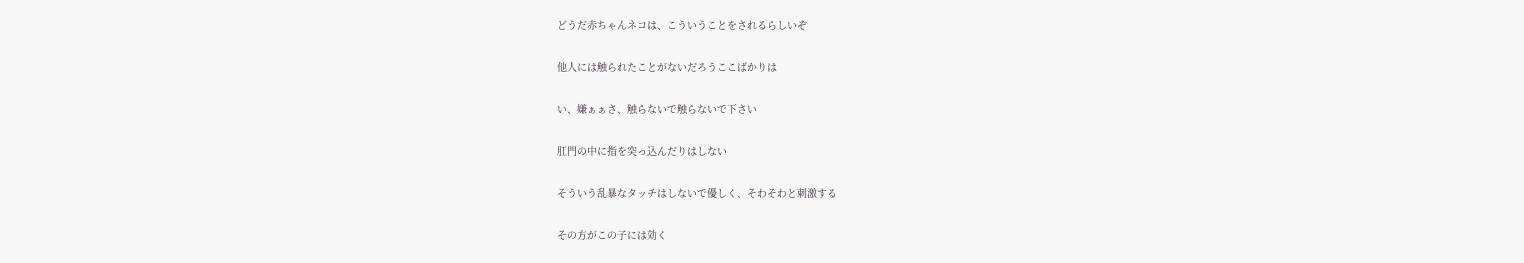どうだ赤ちゃんネコは、こういうことをされるらしいぞ

他人には触られたことがないだろうここばかりは

い、嫌ぁぁさ、触らないで触らないで下さい

肛門の中に指を突っ込んだりはしない

そういう乱暴なタッチはしないで優しく、そわそわと刺激する

その方がこの子には効く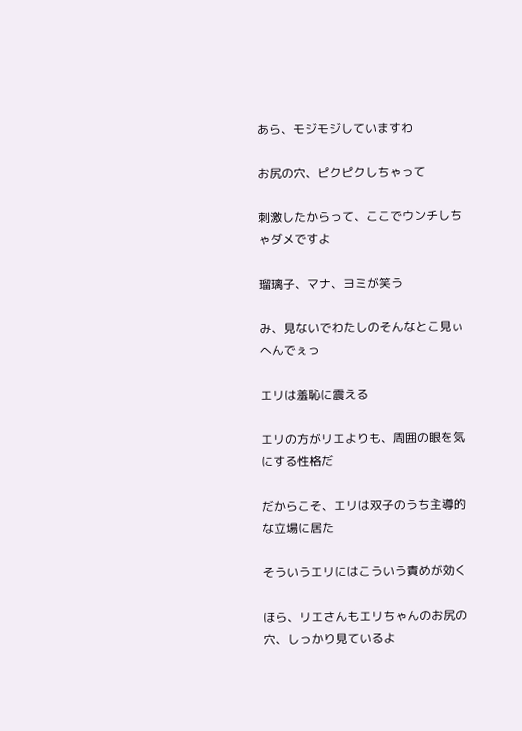あら、モジモジしていますわ

お尻の穴、ピクピクしちゃって

刺激したからって、ここでウンチしちゃダメですよ

瑠璃子、マナ、ヨミが笑う

み、見ないでわたしのそんなとこ見ぃへんでぇっ

エリは羞恥に震える

エリの方がリエよりも、周囲の眼を気にする性格だ

だからこそ、エリは双子のうち主導的な立場に居た

そういうエリにはこういう責めが効く

ほら、リエさんもエリちゃんのお尻の穴、しっかり見ているよ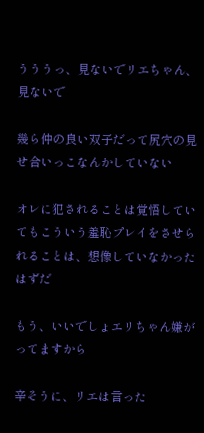うううっ、見ないでリエちゃん、見ないで

幾ら仲の良い双子だって尻穴の見せ合いっこなんかしていない

オレに犯されることは覚悟していてもこういう羞恥プレイをさせられることは、想像していなかったはずだ

もう、いいでしょエリちゃん嫌がってますから

辛そうに、リエは言った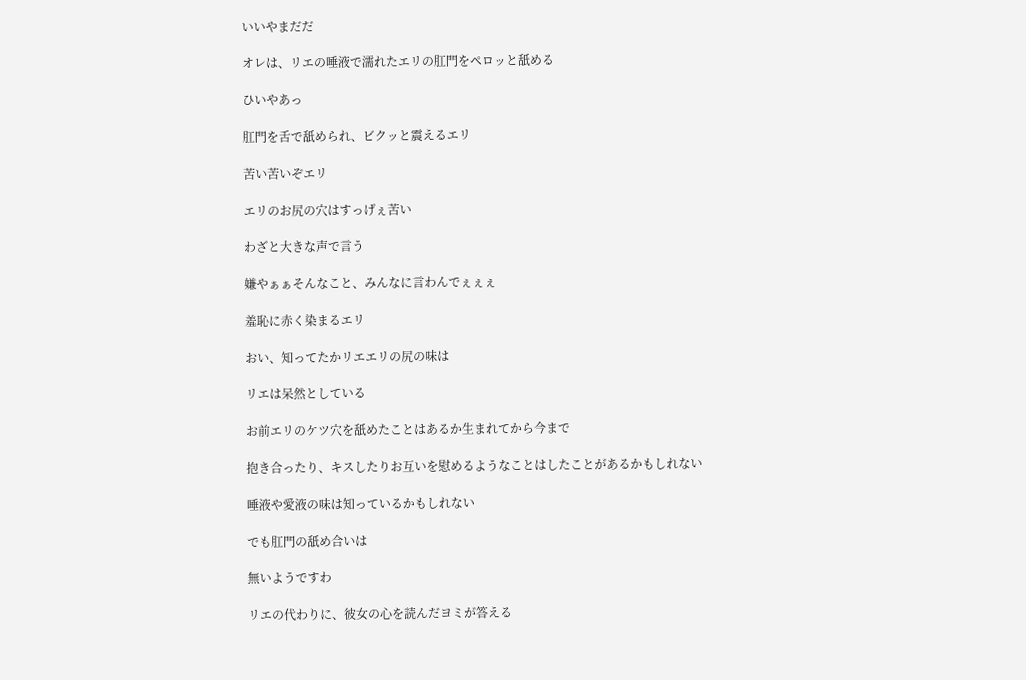いいやまだだ

オレは、リエの唾液で濡れたエリの肛門をペロッと舐める

ひいやあっ

肛門を舌で舐められ、ビクッと震えるエリ

苦い苦いぞエリ

エリのお尻の穴はすっげぇ苦い

わざと大きな声で言う

嫌やぁぁそんなこと、みんなに言わんでぇぇぇ

羞恥に赤く染まるエリ

おい、知ってたかリエエリの尻の味は

リエは呆然としている

お前エリのケツ穴を舐めたことはあるか生まれてから今まで

抱き合ったり、キスしたりお互いを慰めるようなことはしたことがあるかもしれない

唾液や愛液の味は知っているかもしれない

でも肛門の舐め合いは

無いようですわ

リエの代わりに、彼女の心を読んだヨミが答える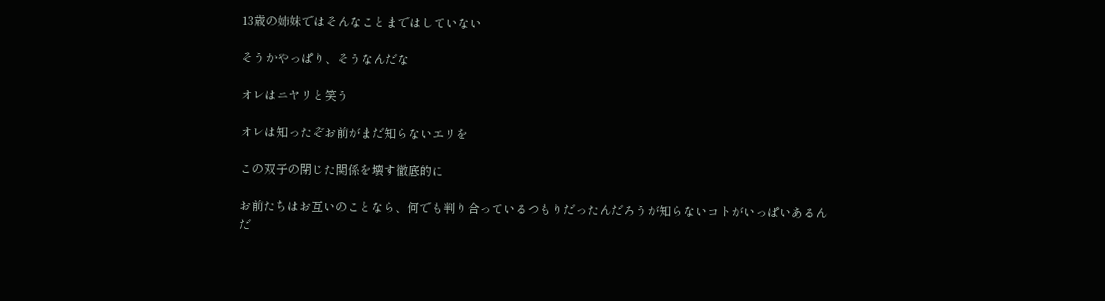13歳の姉妹ではそんなことまではしていない

そうかやっぱり、そうなんだな

オレはニヤリと笑う

オレは知ったぞお前がまだ知らないエリを

この双子の閉じた関係を壊す徹底的に

お前たちはお互いのことなら、何でも判り合っているつもりだったんだろうが知らないコトがいっぱいあるんだ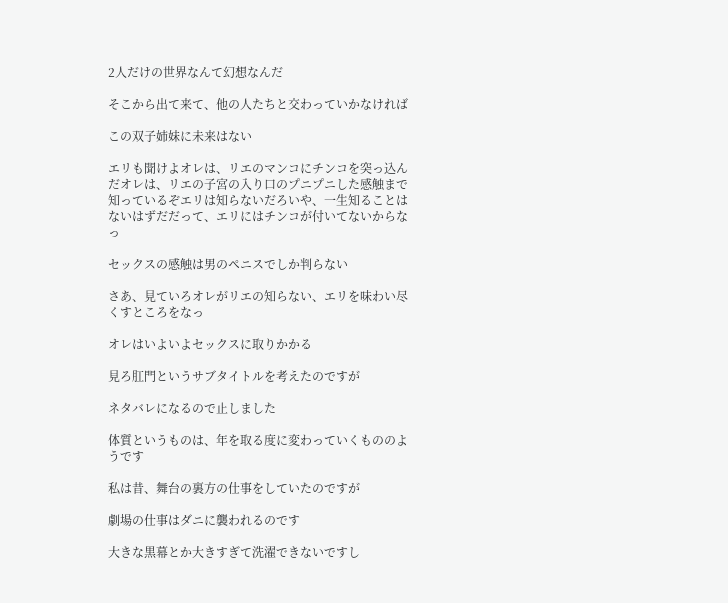2人だけの世界なんて幻想なんだ

そこから出て来て、他の人たちと交わっていかなければ

この双子姉妹に未来はない

エリも聞けよオレは、リエのマンコにチンコを突っ込んだオレは、リエの子宮の入り口のプニプニした感触まで知っているぞエリは知らないだろいや、一生知ることはないはずだだって、エリにはチンコが付いてないからなっ

セックスの感触は男のペニスでしか判らない

さあ、見ていろオレがリエの知らない、エリを味わい尽くすところをなっ

オレはいよいよセックスに取りかかる

見ろ肛門というサブタイトルを考えたのですが

ネタバレになるので止しました

体質というものは、年を取る度に変わっていくもののようです

私は昔、舞台の裏方の仕事をしていたのですが

劇場の仕事はダニに襲われるのです

大きな黒幕とか大きすぎて洗濯できないですし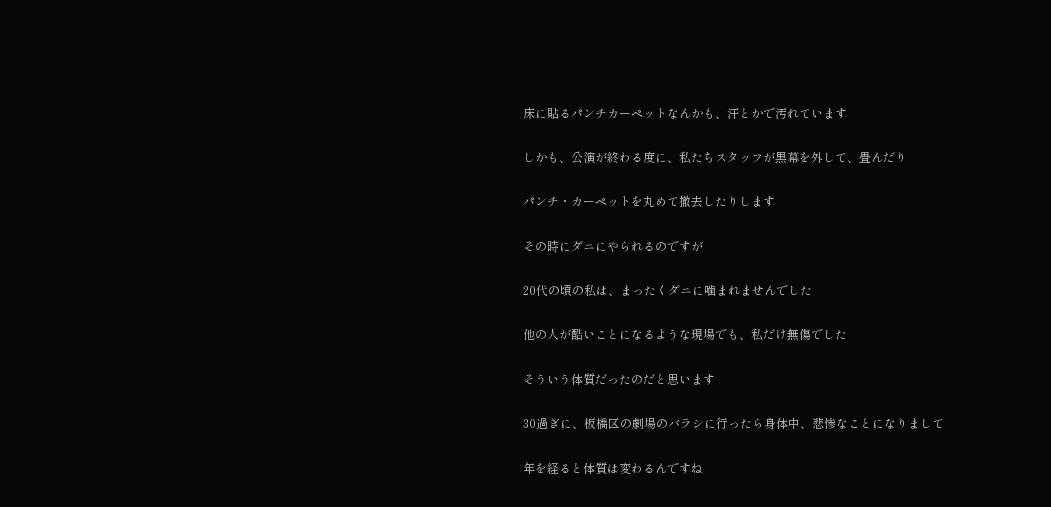床に貼るパンチカーペットなんかも、汗とかで汚れています

しかも、公演が終わる度に、私たちスタッフが黒幕を外して、畳んだり

パンチ・カーペットを丸めて撤去したりします

その時にダニにやられるのですが

20代の頃の私は、まったくダニに噛まれませんでした

他の人が酷いことになるような現場でも、私だけ無傷でした

そういう体質だったのだと思います

30過ぎに、板橋区の劇場のバラシに行ったら身体中、悲惨なことになりまして

年を経ると体質は変わるんですね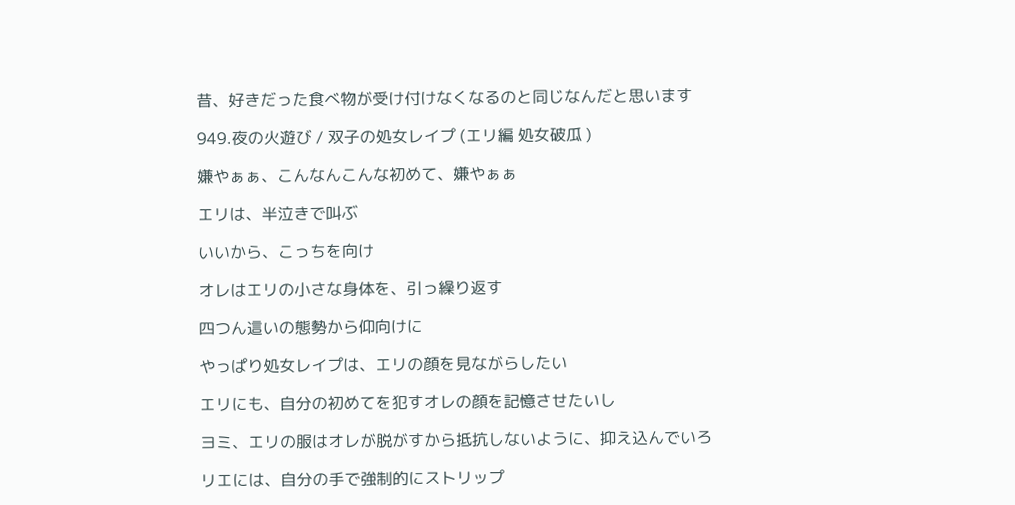昔、好きだった食べ物が受け付けなくなるのと同じなんだと思います

949.夜の火遊び / 双子の処女レイプ (エリ編 処女破瓜 )

嫌やぁぁ、こんなんこんな初めて、嫌やぁぁ

エリは、半泣きで叫ぶ

いいから、こっちを向け

オレはエリの小さな身体を、引っ繰り返す

四つん這いの態勢から仰向けに

やっぱり処女レイプは、エリの顔を見ながらしたい

エリにも、自分の初めてを犯すオレの顔を記憶させたいし

ヨミ、エリの服はオレが脱がすから抵抗しないように、抑え込んでいろ

リエには、自分の手で強制的にストリップ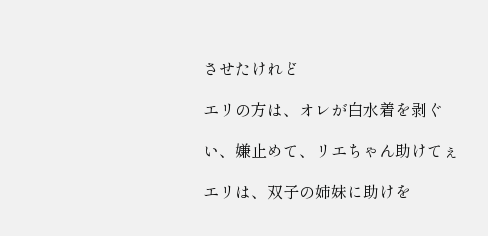させたけれど

エリの方は、オレが白水着を剥ぐ

い、嫌止めて、リエちゃん助けてぇ

エリは、双子の姉妹に助けを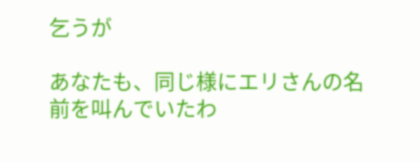乞うが

あなたも、同じ様にエリさんの名前を叫んでいたわ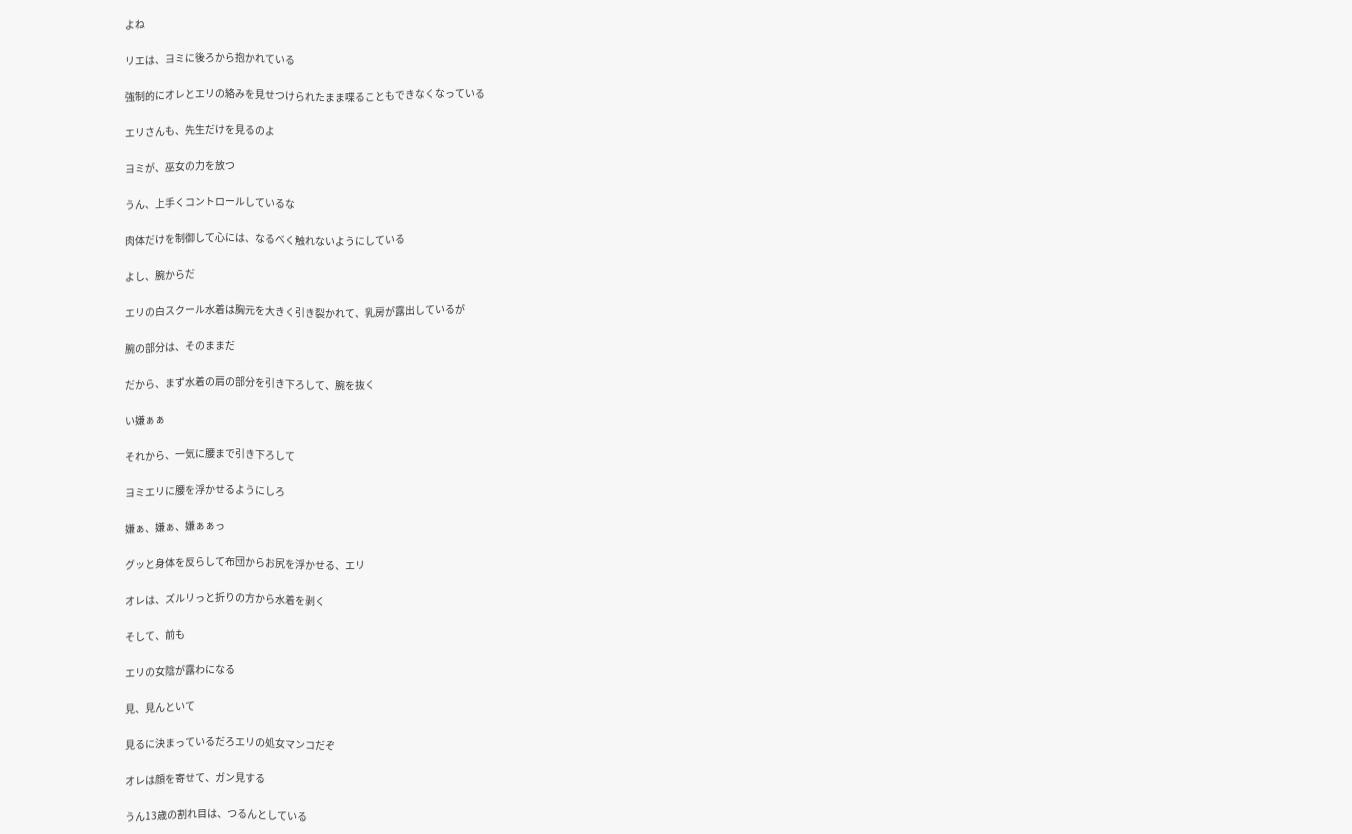よね

リエは、ヨミに後ろから抱かれている

強制的にオレとエリの絡みを見せつけられたまま喋ることもできなくなっている

エリさんも、先生だけを見るのよ

ヨミが、巫女の力を放つ

うん、上手くコントロールしているな

肉体だけを制御して心には、なるべく触れないようにしている

よし、腕からだ

エリの白スクール水着は胸元を大きく引き裂かれて、乳房が露出しているが

腕の部分は、そのままだ

だから、まず水着の肩の部分を引き下ろして、腕を抜く

い嫌ぁぁ

それから、一気に腰まで引き下ろして

ヨミエリに腰を浮かせるようにしろ

嫌ぁ、嫌ぁ、嫌ぁぁっ

グッと身体を反らして布団からお尻を浮かせる、エリ

オレは、ズルリっと折りの方から水着を剥く

そして、前も

エリの女陰が露わになる

見、見んといて

見るに決まっているだろエリの処女マンコだぞ

オレは顔を寄せて、ガン見する

うん13歳の割れ目は、つるんとしている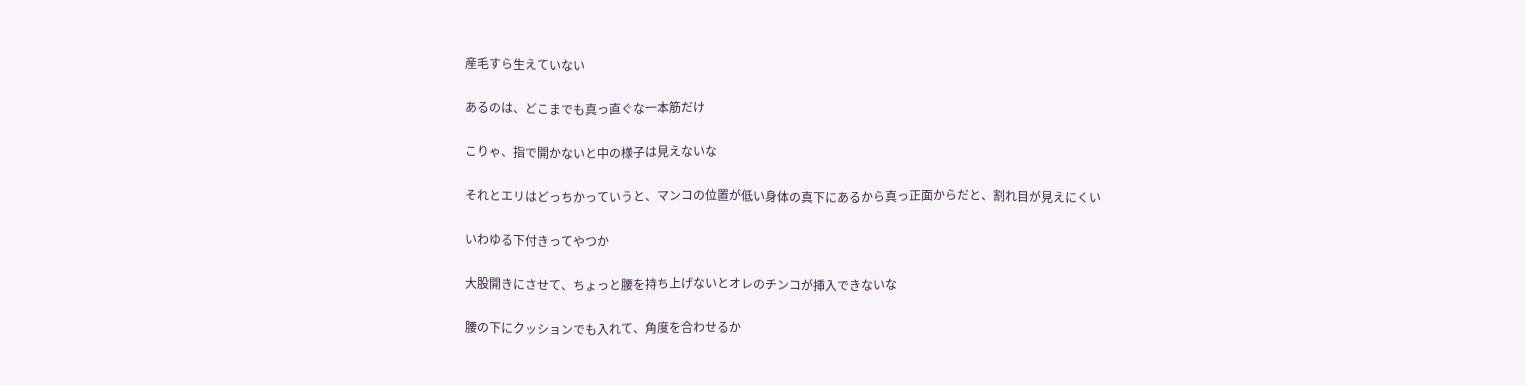産毛すら生えていない

あるのは、どこまでも真っ直ぐな一本筋だけ

こりゃ、指で開かないと中の様子は見えないな

それとエリはどっちかっていうと、マンコの位置が低い身体の真下にあるから真っ正面からだと、割れ目が見えにくい

いわゆる下付きってやつか

大股開きにさせて、ちょっと腰を持ち上げないとオレのチンコが挿入できないな

腰の下にクッションでも入れて、角度を合わせるか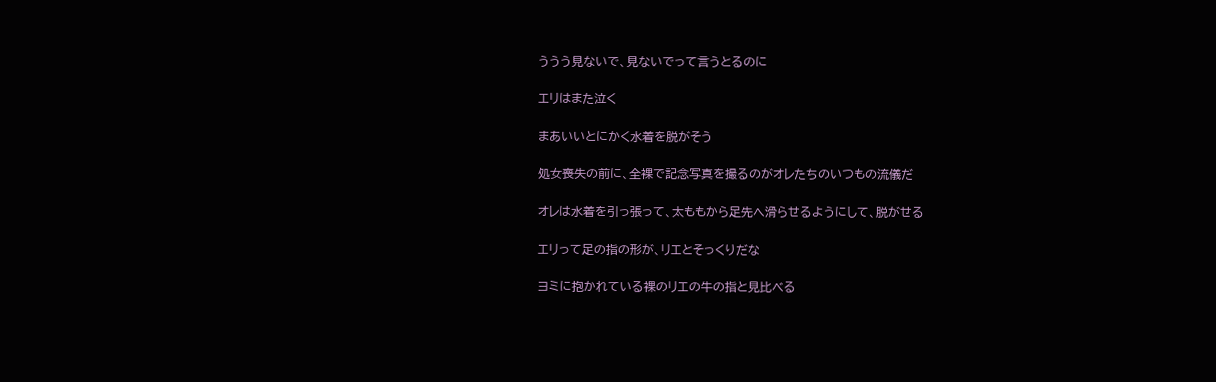ううう見ないで、見ないでって言うとるのに

エリはまた泣く

まあいいとにかく水着を脱がそう

処女喪失の前に、全裸で記念写真を撮るのがオレたちのいつもの流儀だ

オレは水着を引っ張って、太ももから足先へ滑らせるようにして、脱がせる

エリって足の指の形が、リエとそっくりだな

ヨミに抱かれている裸のリエの牛の指と見比べる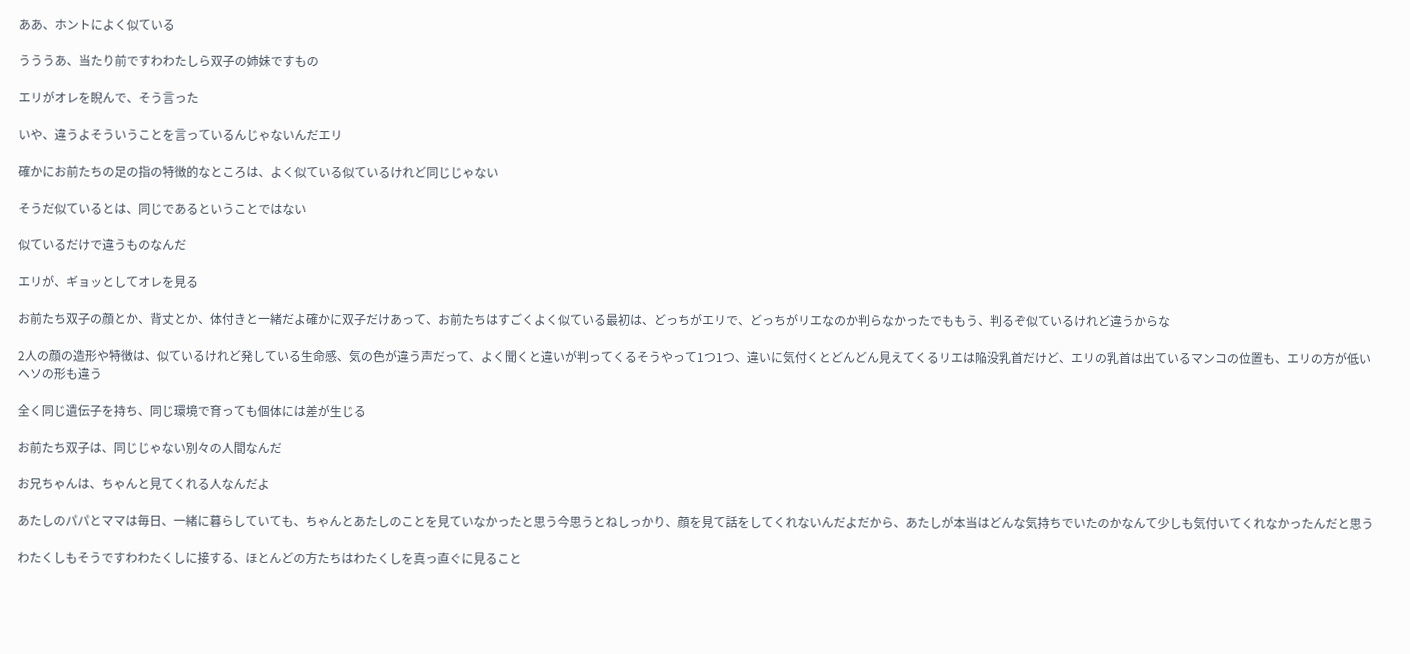ああ、ホントによく似ている

うううあ、当たり前ですわわたしら双子の姉妹ですもの

エリがオレを睨んで、そう言った

いや、違うよそういうことを言っているんじゃないんだエリ

確かにお前たちの足の指の特徴的なところは、よく似ている似ているけれど同じじゃない

そうだ似ているとは、同じであるということではない

似ているだけで違うものなんだ

エリが、ギョッとしてオレを見る

お前たち双子の顔とか、背丈とか、体付きと一緒だよ確かに双子だけあって、お前たちはすごくよく似ている最初は、どっちがエリで、どっちがリエなのか判らなかったでももう、判るぞ似ているけれど違うからな

2人の顔の造形や特徴は、似ているけれど発している生命感、気の色が違う声だって、よく聞くと違いが判ってくるそうやって1つ1つ、違いに気付くとどんどん見えてくるリエは陥没乳首だけど、エリの乳首は出ているマンコの位置も、エリの方が低いヘソの形も違う

全く同じ遺伝子を持ち、同じ環境で育っても個体には差が生じる

お前たち双子は、同じじゃない別々の人間なんだ

お兄ちゃんは、ちゃんと見てくれる人なんだよ

あたしのパパとママは毎日、一緒に暮らしていても、ちゃんとあたしのことを見ていなかったと思う今思うとねしっかり、顔を見て話をしてくれないんだよだから、あたしが本当はどんな気持ちでいたのかなんて少しも気付いてくれなかったんだと思う

わたくしもそうですわわたくしに接する、ほとんどの方たちはわたくしを真っ直ぐに見ること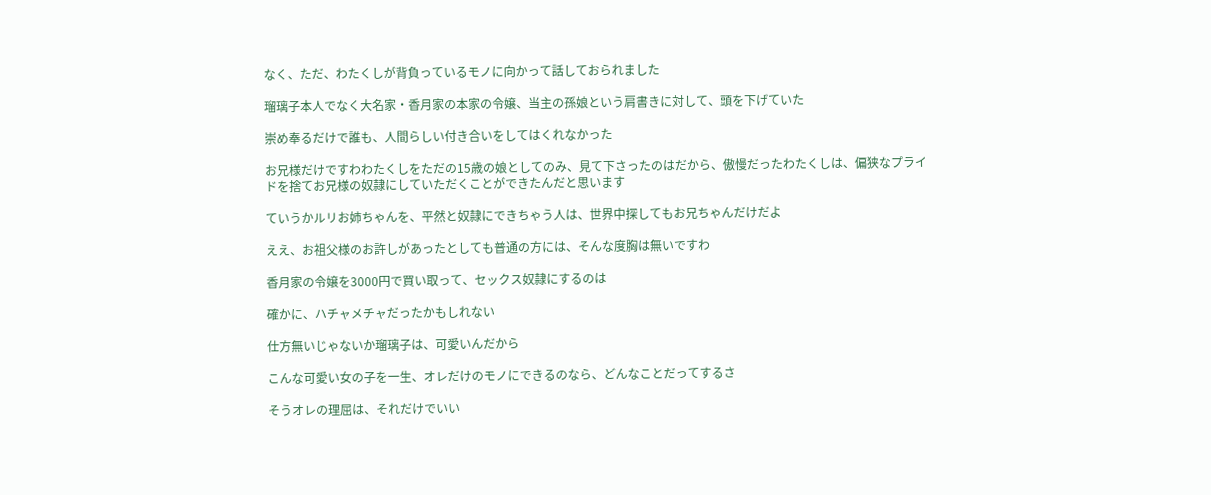なく、ただ、わたくしが背負っているモノに向かって話しておられました

瑠璃子本人でなく大名家・香月家の本家の令嬢、当主の孫娘という肩書きに対して、頭を下げていた

崇め奉るだけで誰も、人間らしい付き合いをしてはくれなかった

お兄様だけですわわたくしをただの15歳の娘としてのみ、見て下さったのはだから、傲慢だったわたくしは、偏狭なプライドを捨てお兄様の奴隷にしていただくことができたんだと思います

ていうかルリお姉ちゃんを、平然と奴隷にできちゃう人は、世界中探してもお兄ちゃんだけだよ

ええ、お祖父様のお許しがあったとしても普通の方には、そんな度胸は無いですわ

香月家の令嬢を3000円で買い取って、セックス奴隷にするのは

確かに、ハチャメチャだったかもしれない

仕方無いじゃないか瑠璃子は、可愛いんだから

こんな可愛い女の子を一生、オレだけのモノにできるのなら、どんなことだってするさ

そうオレの理屈は、それだけでいい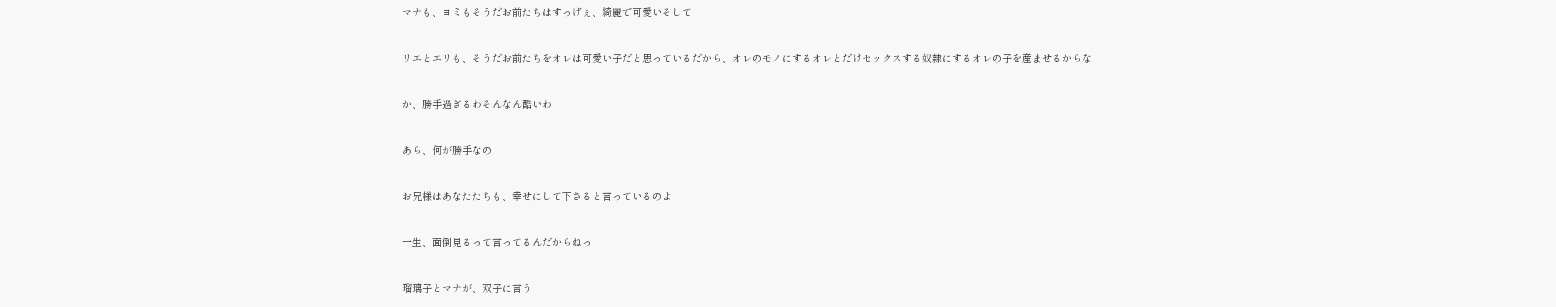マナも、ヨミもそうだお前たちはすっげぇ、綺麗で可愛いそして

リエとエリも、そうだお前たちをオレは可愛い子だと思っているだから、オレのモノにするオレとだけセックスする奴隷にするオレの子を産ませるからな

か、勝手過ぎるわそんなん酷いわ

あら、何が勝手なの

お兄様はあなたたちも、幸せにして下さると言っているのよ

一生、面倒見るって言ってるんだからねっ

瑠璃子とマナが、双子に言う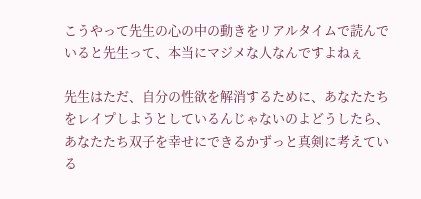こうやって先生の心の中の動きをリアルタイムで読んでいると先生って、本当にマジメな人なんですよねぇ

先生はただ、自分の性欲を解消するために、あなたたちをレイプしようとしているんじゃないのよどうしたら、あなたたち双子を幸せにできるかずっと真剣に考えている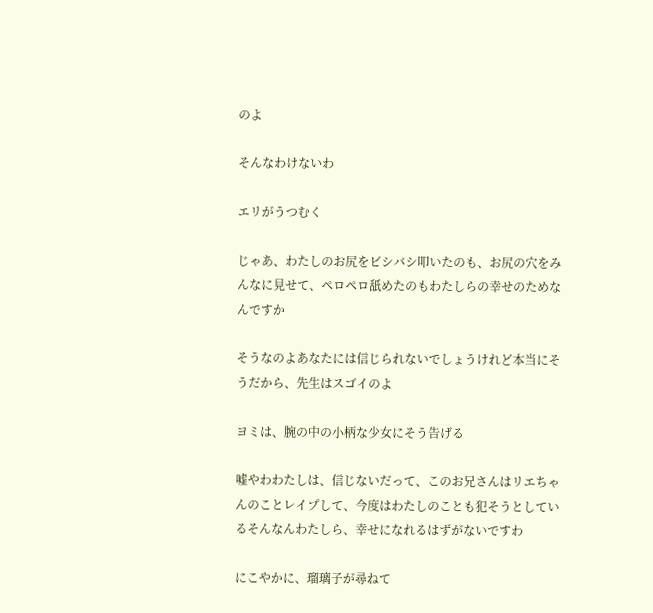のよ

そんなわけないわ

エリがうつむく

じゃあ、わたしのお尻をビシバシ叩いたのも、お尻の穴をみんなに見せて、ペロペロ舐めたのもわたしらの幸せのためなんですか

そうなのよあなたには信じられないでしょうけれど本当にそうだから、先生はスゴイのよ

ヨミは、腕の中の小柄な少女にそう告げる

嘘やわわたしは、信じないだって、このお兄さんはリエちゃんのことレイプして、今度はわたしのことも犯そうとしているそんなんわたしら、幸せになれるはずがないですわ

にこやかに、瑠璃子が尋ねて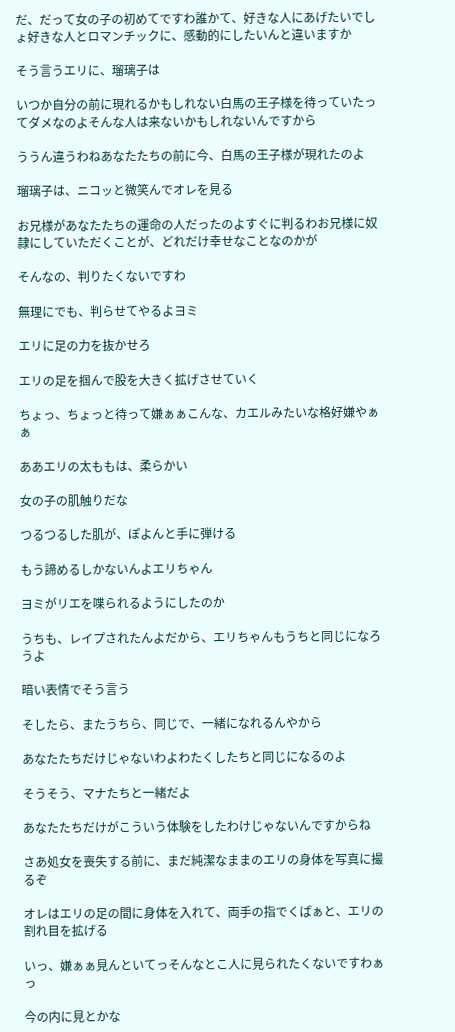だ、だって女の子の初めてですわ誰かて、好きな人にあげたいでしょ好きな人とロマンチックに、感動的にしたいんと違いますか

そう言うエリに、瑠璃子は

いつか自分の前に現れるかもしれない白馬の王子様を待っていたってダメなのよそんな人は来ないかもしれないんですから

ううん違うわねあなたたちの前に今、白馬の王子様が現れたのよ

瑠璃子は、ニコッと微笑んでオレを見る

お兄様があなたたちの運命の人だったのよすぐに判るわお兄様に奴隷にしていただくことが、どれだけ幸せなことなのかが

そんなの、判りたくないですわ

無理にでも、判らせてやるよヨミ

エリに足の力を抜かせろ

エリの足を掴んで股を大きく拡げさせていく

ちょっ、ちょっと待って嫌ぁぁこんな、カエルみたいな格好嫌やぁぁ

ああエリの太ももは、柔らかい

女の子の肌触りだな

つるつるした肌が、ぽよんと手に弾ける

もう諦めるしかないんよエリちゃん

ヨミがリエを喋られるようにしたのか

うちも、レイプされたんよだから、エリちゃんもうちと同じになろうよ

暗い表情でそう言う

そしたら、またうちら、同じで、一緒になれるんやから

あなたたちだけじゃないわよわたくしたちと同じになるのよ

そうそう、マナたちと一緒だよ

あなたたちだけがこういう体験をしたわけじゃないんですからね

さあ処女を喪失する前に、まだ純潔なままのエリの身体を写真に撮るぞ

オレはエリの足の間に身体を入れて、両手の指でくぱぁと、エリの割れ目を拡げる

いっ、嫌ぁぁ見んといてっそんなとこ人に見られたくないですわぁっ

今の内に見とかな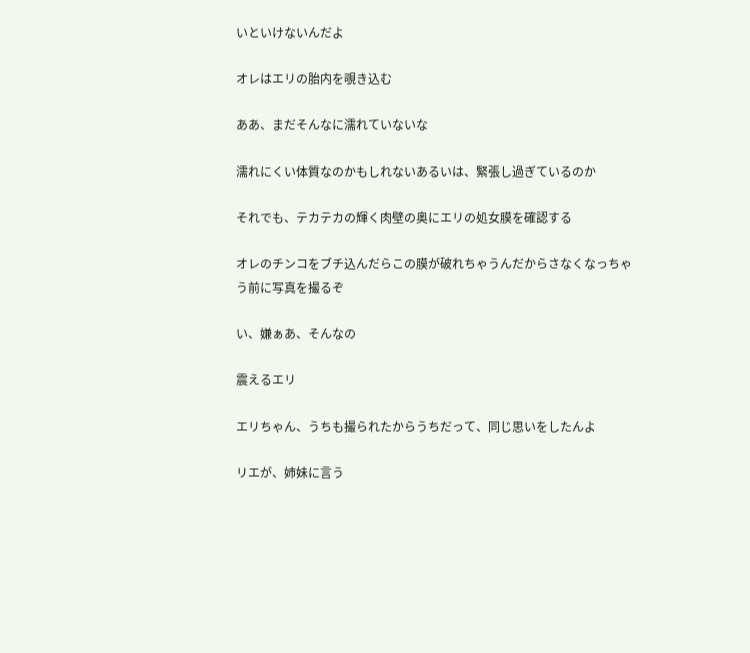いといけないんだよ

オレはエリの胎内を覗き込む

ああ、まだそんなに濡れていないな

濡れにくい体質なのかもしれないあるいは、緊張し過ぎているのか

それでも、テカテカの輝く肉壁の奥にエリの処女膜を確認する

オレのチンコをブチ込んだらこの膜が破れちゃうんだからさなくなっちゃう前に写真を撮るぞ

い、嫌ぁあ、そんなの

震えるエリ

エリちゃん、うちも撮られたからうちだって、同じ思いをしたんよ

リエが、姉妹に言う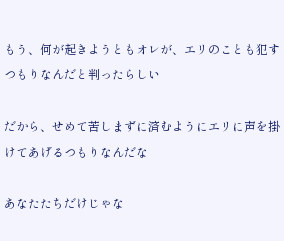もう、何が起きようともオレが、エリのことも犯すつもりなんだと判ったらしい

だから、せめて苦しまずに済むようにエリに声を掛けてあげるつもりなんだな

あなたたちだけじゃな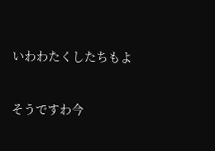いわわたくしたちもよ

そうですわ今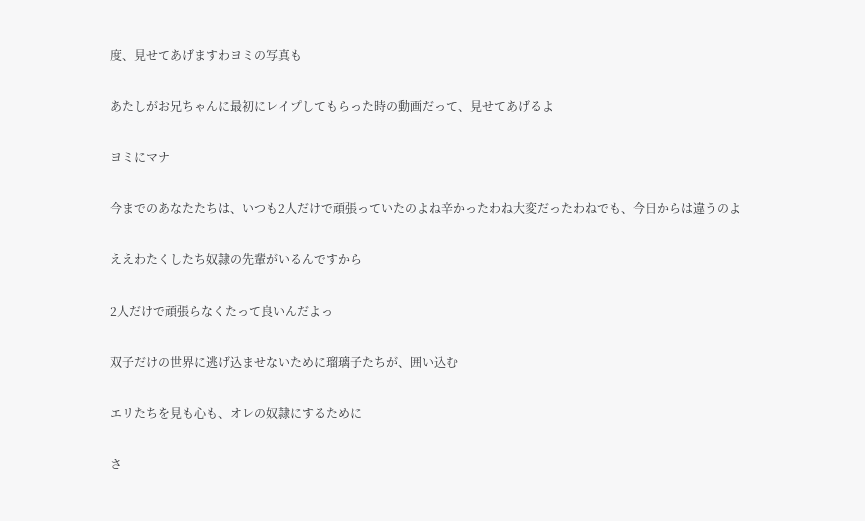度、見せてあげますわヨミの写真も

あたしがお兄ちゃんに最初にレイプしてもらった時の動画だって、見せてあげるよ

ヨミにマナ

今までのあなたたちは、いつも2人だけで頑張っていたのよね辛かったわね大変だったわねでも、今日からは違うのよ

ええわたくしたち奴隷の先輩がいるんですから

2人だけで頑張らなくたって良いんだよっ

双子だけの世界に逃げ込ませないために瑠璃子たちが、囲い込む

エリたちを見も心も、オレの奴隷にするために

さ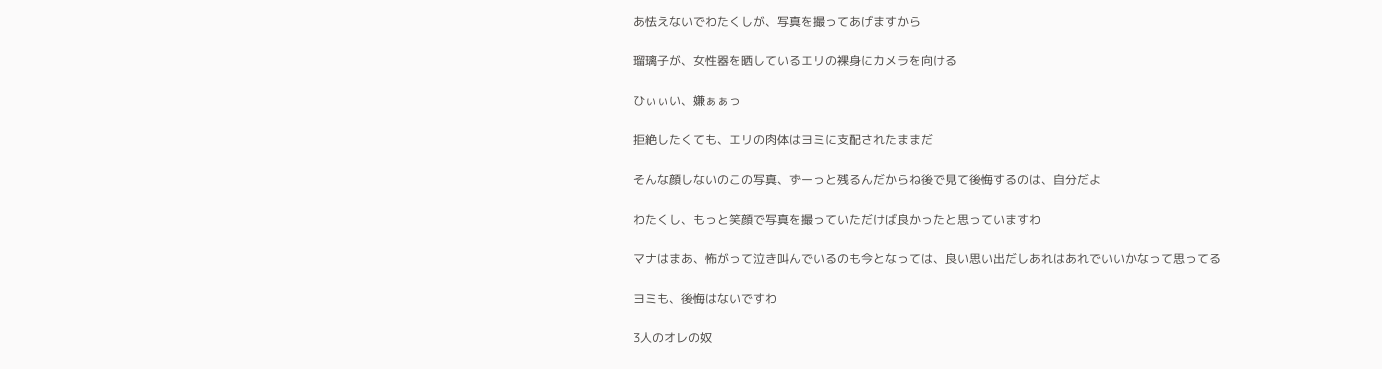あ怯えないでわたくしが、写真を撮ってあげますから

瑠璃子が、女性器を晒しているエリの裸身にカメラを向ける

ひぃぃい、嫌ぁぁっ

拒絶したくても、エリの肉体はヨミに支配されたままだ

そんな顔しないのこの写真、ずーっと残るんだからね後で見て後悔するのは、自分だよ

わたくし、もっと笑顔で写真を撮っていただけば良かったと思っていますわ

マナはまあ、怖がって泣き叫んでいるのも今となっては、良い思い出だしあれはあれでいいかなって思ってる

ヨミも、後悔はないですわ

3人のオレの奴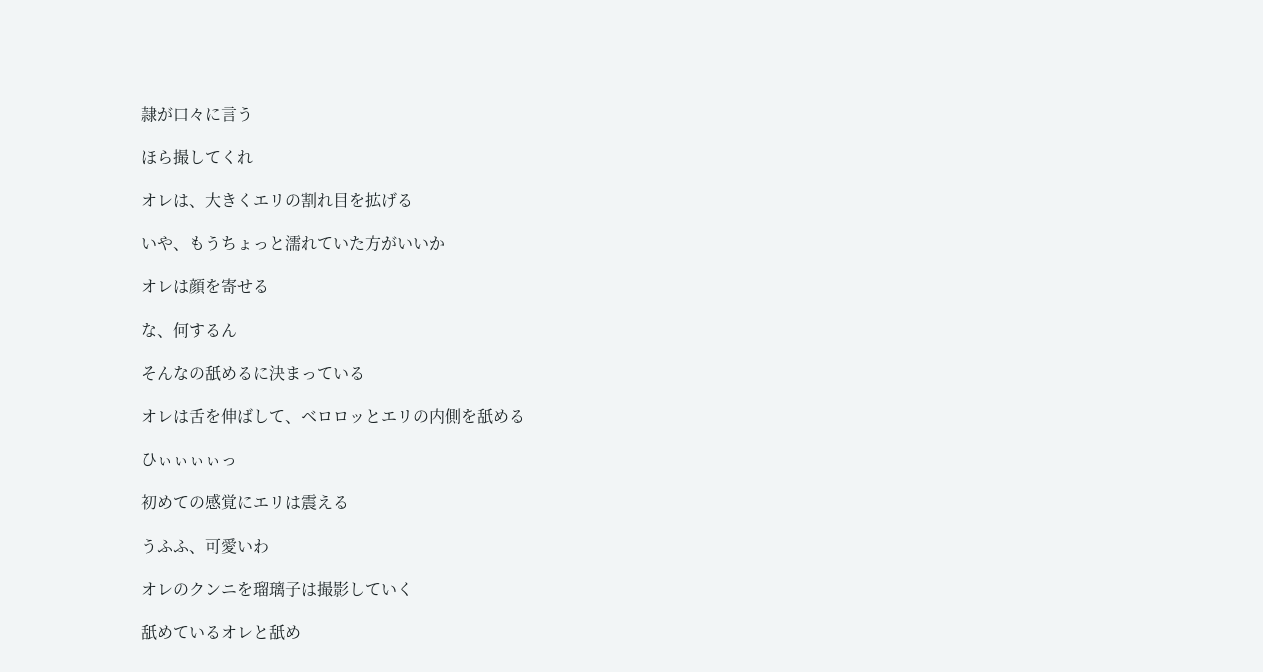隷が口々に言う

ほら撮してくれ

オレは、大きくエリの割れ目を拡げる

いや、もうちょっと濡れていた方がいいか

オレは顔を寄せる

な、何するん

そんなの舐めるに決まっている

オレは舌を伸ばして、ベロロッとエリの内側を舐める

ひぃぃぃぃっ

初めての感覚にエリは震える

うふふ、可愛いわ

オレのクンニを瑠璃子は撮影していく

舐めているオレと舐め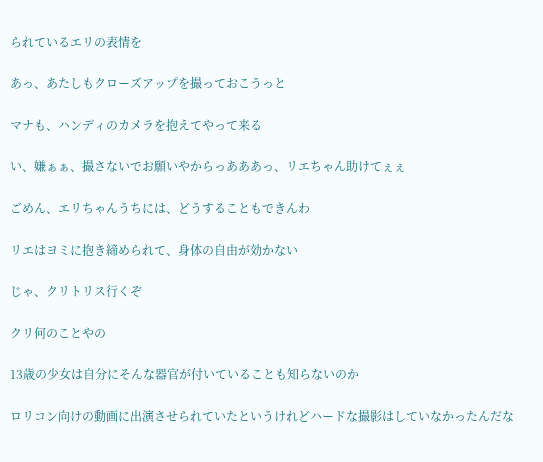られているエリの表情を

あっ、あたしもクローズアップを撮っておこうっと

マナも、ハンディのカメラを抱えてやって来る

い、嫌ぁぁ、撮さないでお願いやからっあああっ、リエちゃん助けてぇぇ

ごめん、エリちゃんうちには、どうすることもできんわ

リエはヨミに抱き締められて、身体の自由が効かない

じゃ、クリトリス行くぞ

クリ何のことやの

13歳の少女は自分にそんな器官が付いていることも知らないのか

ロリコン向けの動画に出演させられていたというけれどハードな撮影はしていなかったんだな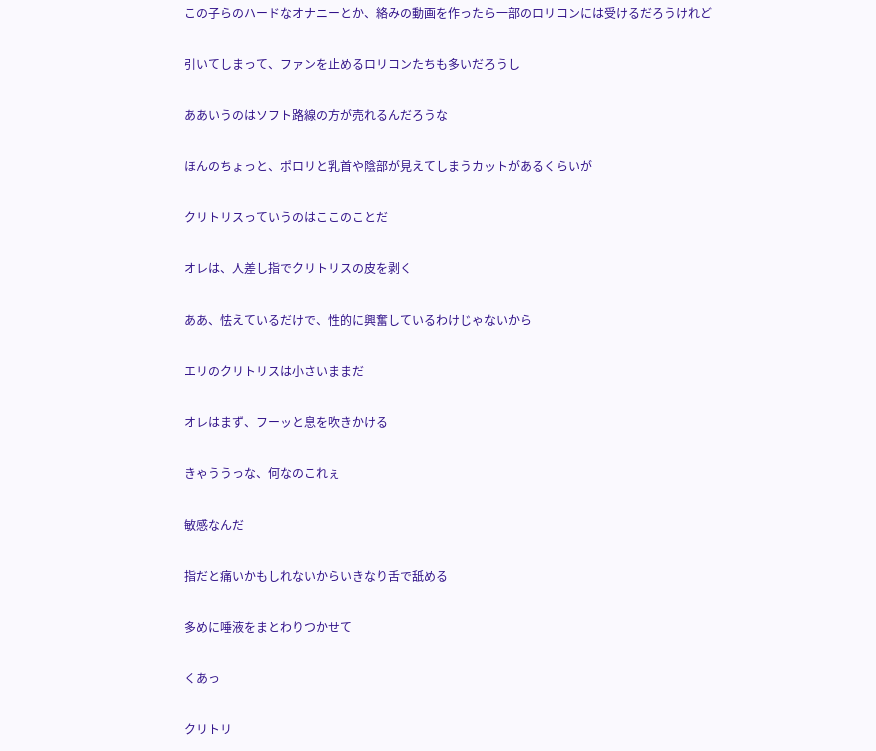この子らのハードなオナニーとか、絡みの動画を作ったら一部のロリコンには受けるだろうけれど

引いてしまって、ファンを止めるロリコンたちも多いだろうし

ああいうのはソフト路線の方が売れるんだろうな

ほんのちょっと、ポロリと乳首や陰部が見えてしまうカットがあるくらいが

クリトリスっていうのはここのことだ

オレは、人差し指でクリトリスの皮を剥く

ああ、怯えているだけで、性的に興奮しているわけじゃないから

エリのクリトリスは小さいままだ

オレはまず、フーッと息を吹きかける

きゃううっな、何なのこれぇ

敏感なんだ

指だと痛いかもしれないからいきなり舌で舐める

多めに唾液をまとわりつかせて

くあっ

クリトリ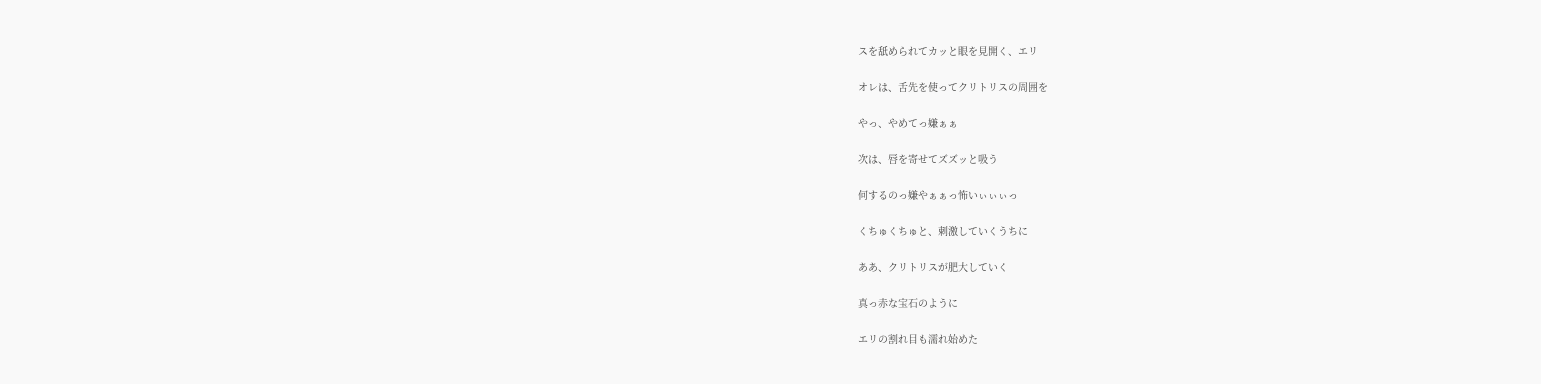スを舐められてカッと眼を見開く、エリ

オレは、舌先を使ってクリトリスの周囲を

やっ、やめてっ嫌ぁぁ

次は、唇を寄せてズズッと吸う

何するのっ嫌やぁぁっ怖いぃぃぃっ

くちゅくちゅと、刺激していくうちに

ああ、クリトリスが肥大していく

真っ赤な宝石のように

エリの割れ目も濡れ始めた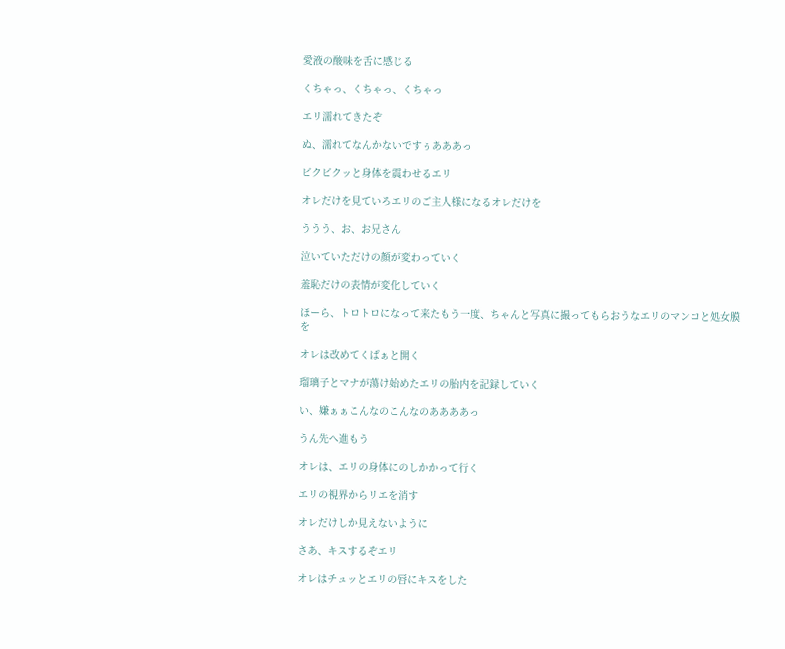愛液の酸味を舌に感じる

くちゃっ、くちゃっ、くちゃっ

エリ濡れてきたぞ

ぬ、濡れてなんかないですぅあああっ

ビクビクッと身体を震わせるエリ

オレだけを見ていろエリのご主人様になるオレだけを

ううう、お、お兄さん

泣いていただけの顔が変わっていく

羞恥だけの表情が変化していく

ほーら、トロトロになって来たもう一度、ちゃんと写真に撮ってもらおうなエリのマンコと処女膜を

オレは改めてくぱぁと開く

瑠璃子とマナが蕩け始めたエリの胎内を記録していく

い、嫌ぁぁこんなのこんなのああああっ

うん先へ進もう

オレは、エリの身体にのしかかって行く

エリの視界からリエを消す

オレだけしか見えないように

さあ、キスするぞエリ

オレはチュッとエリの唇にキスをした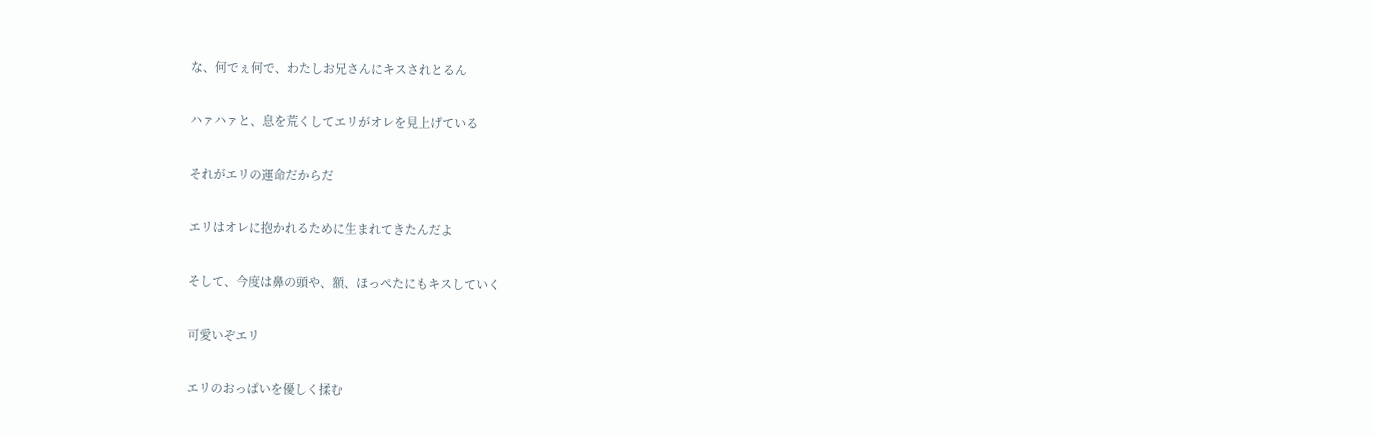な、何でぇ何で、わたしお兄さんにキスされとるん

ハァハァと、息を荒くしてエリがオレを見上げている

それがエリの運命だからだ

エリはオレに抱かれるために生まれてきたんだよ

そして、今度は鼻の頭や、額、ほっぺたにもキスしていく

可愛いぞエリ

エリのおっぱいを優しく揉む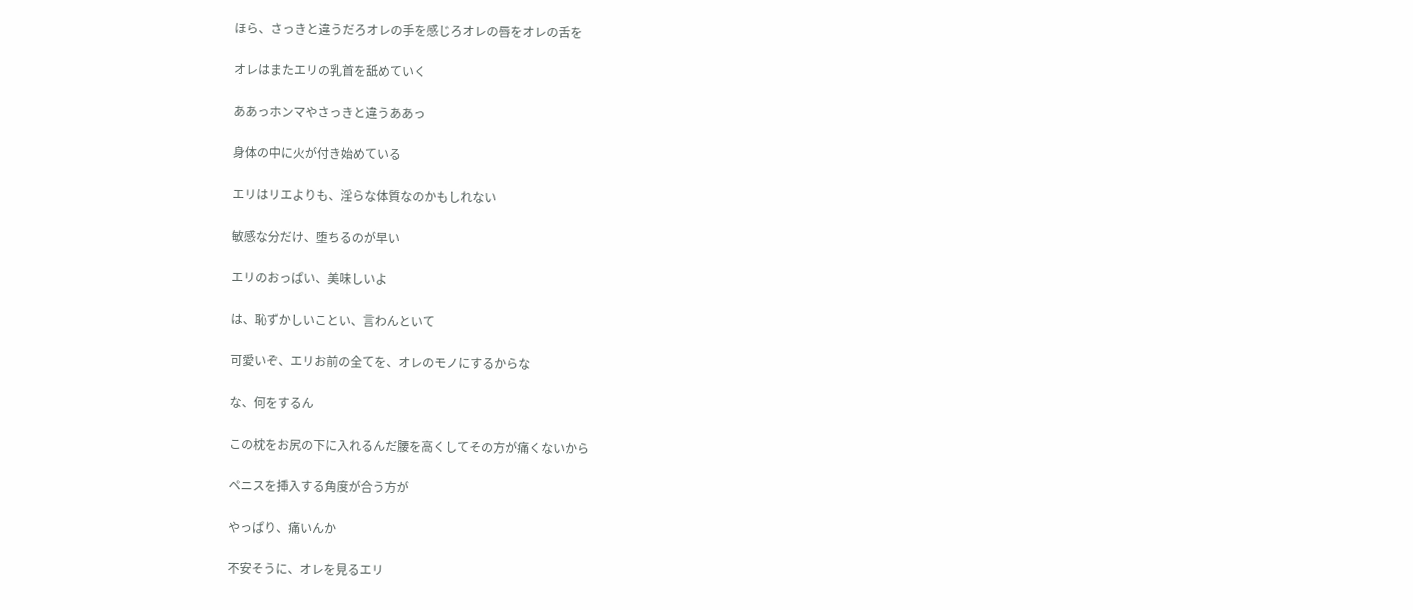ほら、さっきと違うだろオレの手を感じろオレの唇をオレの舌を

オレはまたエリの乳首を舐めていく

ああっホンマやさっきと違うああっ

身体の中に火が付き始めている

エリはリエよりも、淫らな体質なのかもしれない

敏感な分だけ、堕ちるのが早い

エリのおっぱい、美味しいよ

は、恥ずかしいことい、言わんといて

可愛いぞ、エリお前の全てを、オレのモノにするからな

な、何をするん

この枕をお尻の下に入れるんだ腰を高くしてその方が痛くないから

ペニスを挿入する角度が合う方が

やっぱり、痛いんか

不安そうに、オレを見るエリ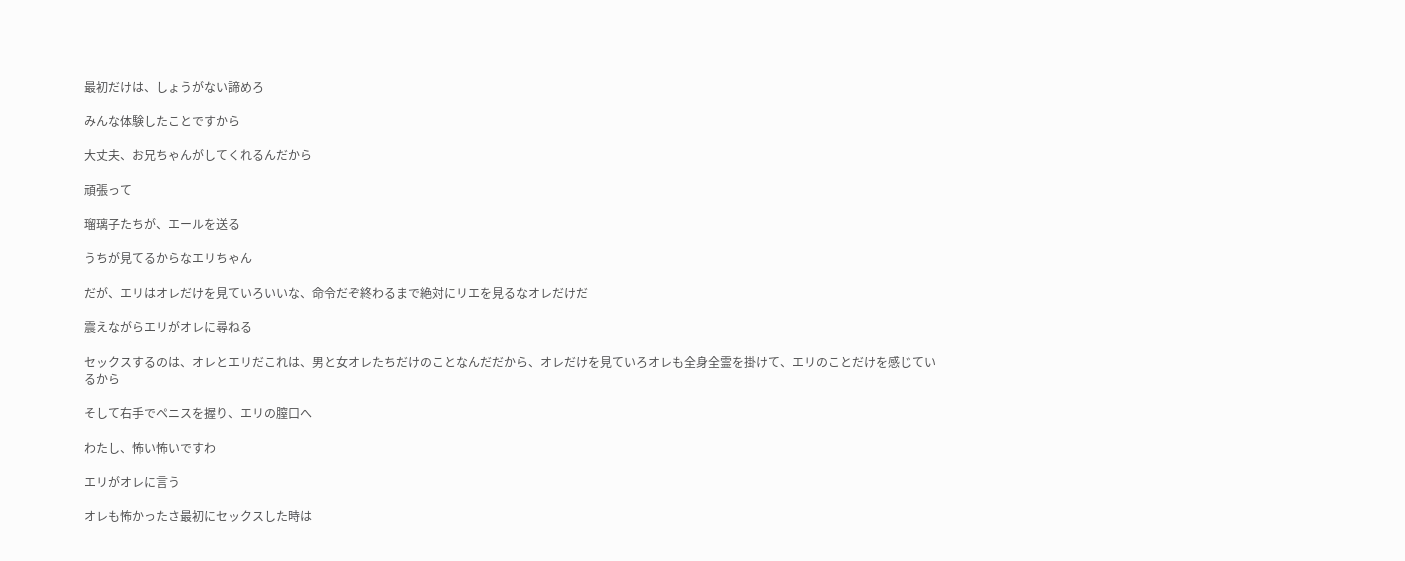最初だけは、しょうがない諦めろ

みんな体験したことですから

大丈夫、お兄ちゃんがしてくれるんだから

頑張って

瑠璃子たちが、エールを送る

うちが見てるからなエリちゃん

だが、エリはオレだけを見ていろいいな、命令だぞ終わるまで絶対にリエを見るなオレだけだ

震えながらエリがオレに尋ねる

セックスするのは、オレとエリだこれは、男と女オレたちだけのことなんだだから、オレだけを見ていろオレも全身全霊を掛けて、エリのことだけを感じているから

そして右手でペニスを握り、エリの膣口へ

わたし、怖い怖いですわ

エリがオレに言う

オレも怖かったさ最初にセックスした時は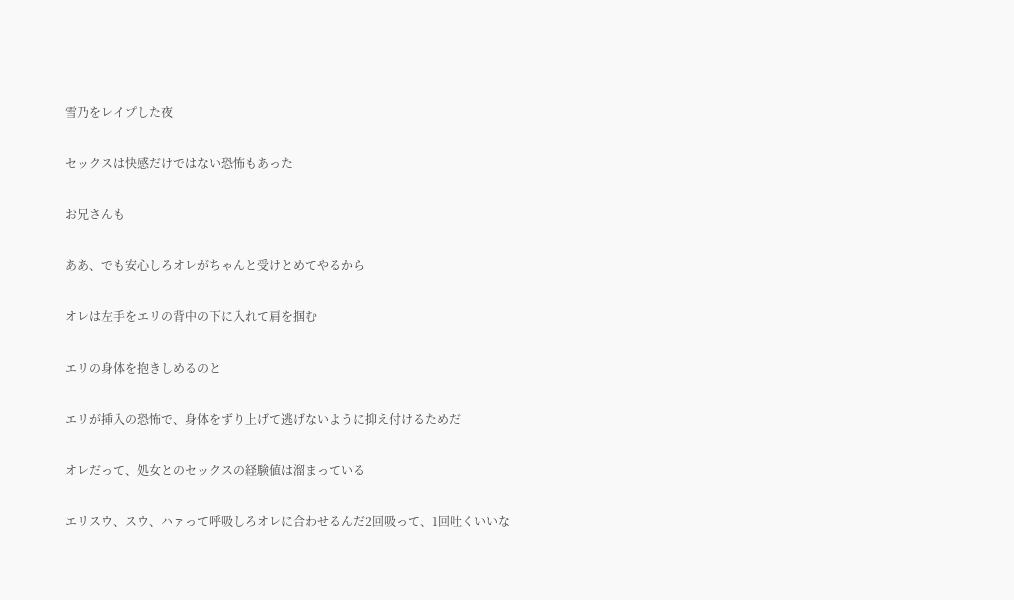雪乃をレイプした夜

セックスは快感だけではない恐怖もあった

お兄さんも

ああ、でも安心しろオレがちゃんと受けとめてやるから

オレは左手をエリの背中の下に入れて肩を掴む

エリの身体を抱きしめるのと

エリが挿入の恐怖で、身体をずり上げて逃げないように抑え付けるためだ

オレだって、処女とのセックスの経験値は溜まっている

エリスウ、スウ、ハァって呼吸しろオレに合わせるんだ2回吸って、1回吐くいいな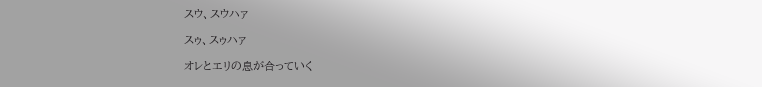スウ、スウハァ

スゥ、スゥハァ

オレとエリの息が合っていく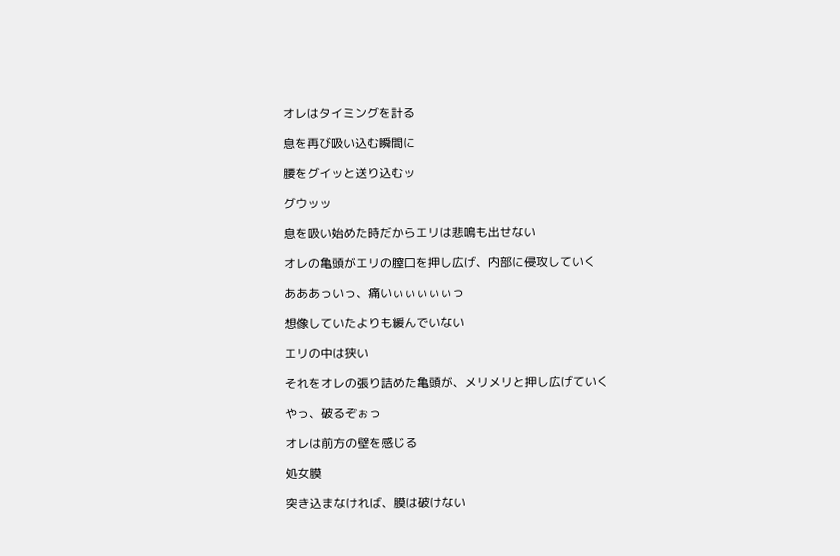オレはタイミングを計る

息を再び吸い込む瞬間に

腰をグイッと送り込むッ

グウッッ

息を吸い始めた時だからエリは悲鳴も出せない

オレの亀頭がエリの膣口を押し広げ、内部に侵攻していく

あああっいっ、痛いぃぃぃぃぃっ

想像していたよりも緩んでいない

エリの中は狭い

それをオレの張り詰めた亀頭が、メリメリと押し広げていく

やっ、破るぞぉっ

オレは前方の壁を感じる

処女膜

突き込まなければ、膜は破けない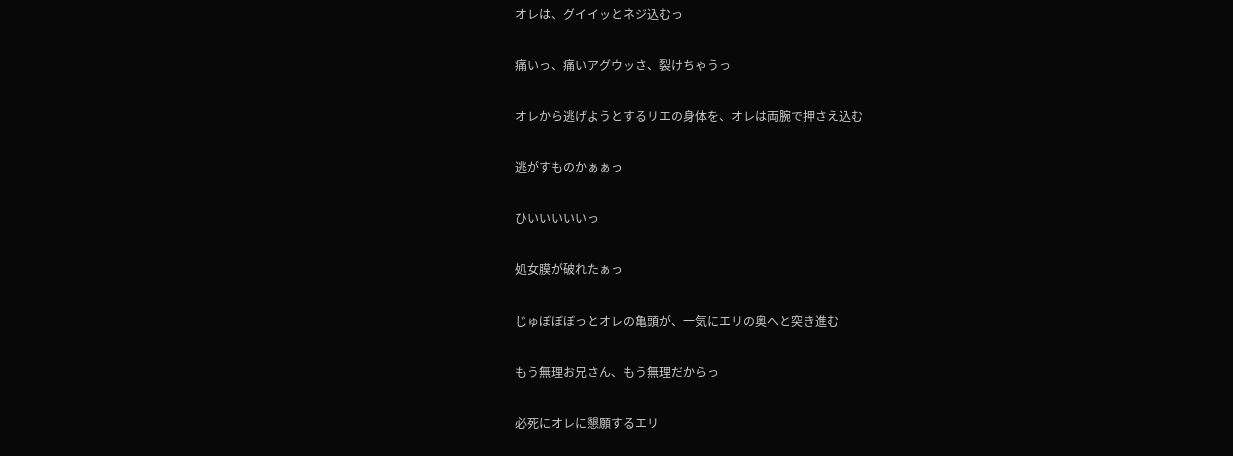オレは、グイイッとネジ込むっ

痛いっ、痛いアグウッさ、裂けちゃうっ

オレから逃げようとするリエの身体を、オレは両腕で押さえ込む

逃がすものかぁぁっ

ひいいいいいっ

処女膜が破れたぁっ

じゅぼぼぼっとオレの亀頭が、一気にエリの奥へと突き進む

もう無理お兄さん、もう無理だからっ

必死にオレに懇願するエリ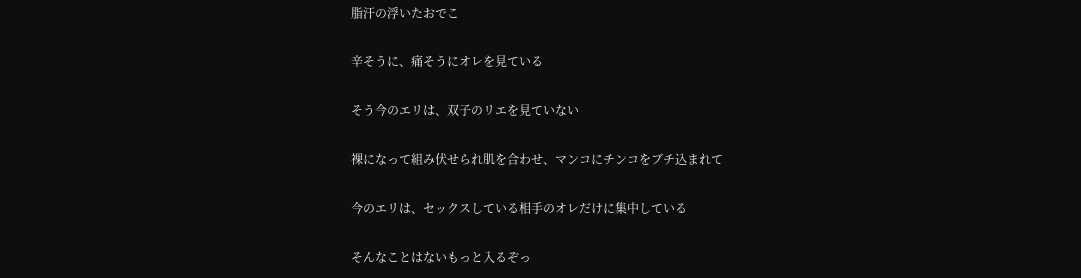脂汗の浮いたおでこ

辛そうに、痛そうにオレを見ている

そう今のエリは、双子のリエを見ていない

裸になって組み伏せられ肌を合わせ、マンコにチンコをブチ込まれて

今のエリは、セックスしている相手のオレだけに集中している

そんなことはないもっと入るぞっ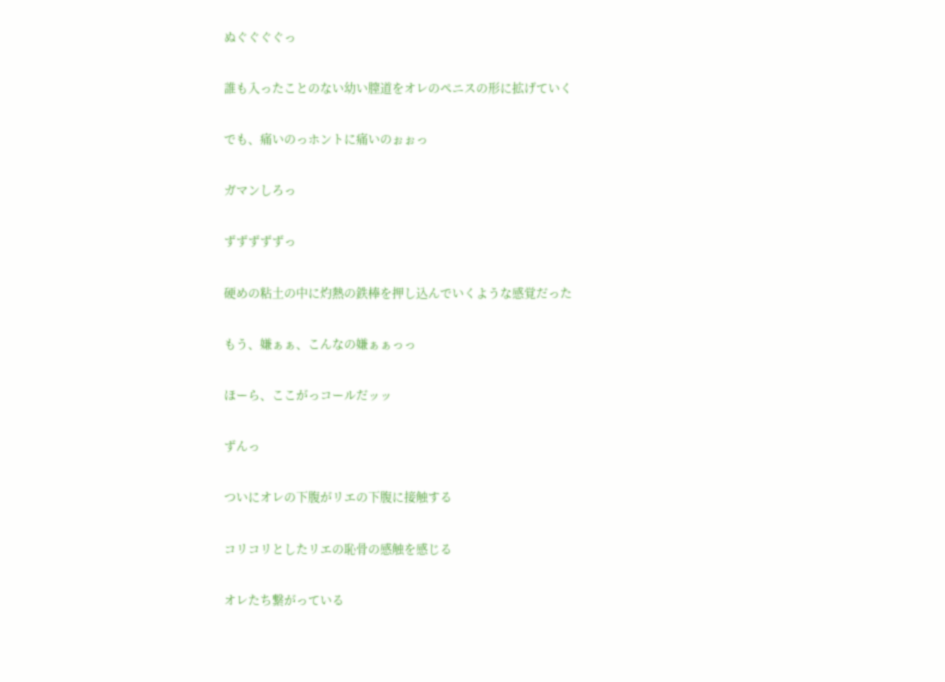ぬぐぐぐぐっ

誰も入ったことのない幼い膣道をオレのペニスの形に拡げていく

でも、痛いのっホントに痛いのぉぉっ

ガマンしろっ

ずずずずずっ

硬めの粘土の中に灼熱の鉄棒を押し込んでいくような感覚だった

もう、嫌ぁぁ、こんなの嫌ぁぁっっ

ほーら、ここがっコールだッッ

ずんっ

ついにオレの下腹がリエの下腹に接触する

コリコリとしたリエの恥骨の感触を感じる

オレたち繋がっている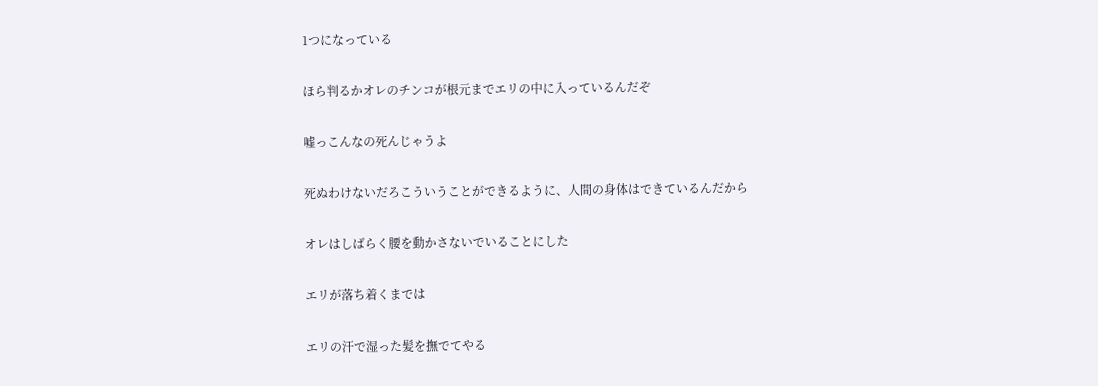1つになっている

ほら判るかオレのチンコが根元までエリの中に入っているんだぞ

嘘っこんなの死んじゃうよ

死ぬわけないだろこういうことができるように、人間の身体はできているんだから

オレはしばらく腰を動かさないでいることにした

エリが落ち着くまでは

エリの汗で湿った髪を撫でてやる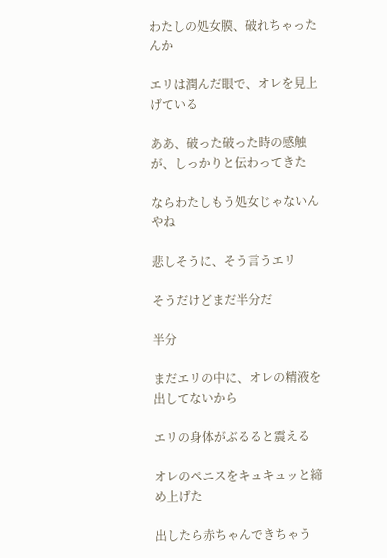わたしの処女膜、破れちゃったんか

エリは潤んだ眼で、オレを見上げている

ああ、破った破った時の感触が、しっかりと伝わってきた

ならわたしもう処女じゃないんやね

悲しそうに、そう言うエリ

そうだけどまだ半分だ

半分

まだエリの中に、オレの精液を出してないから

エリの身体がぶるると震える

オレのペニスをキュキュッと締め上げた

出したら赤ちゃんできちゃう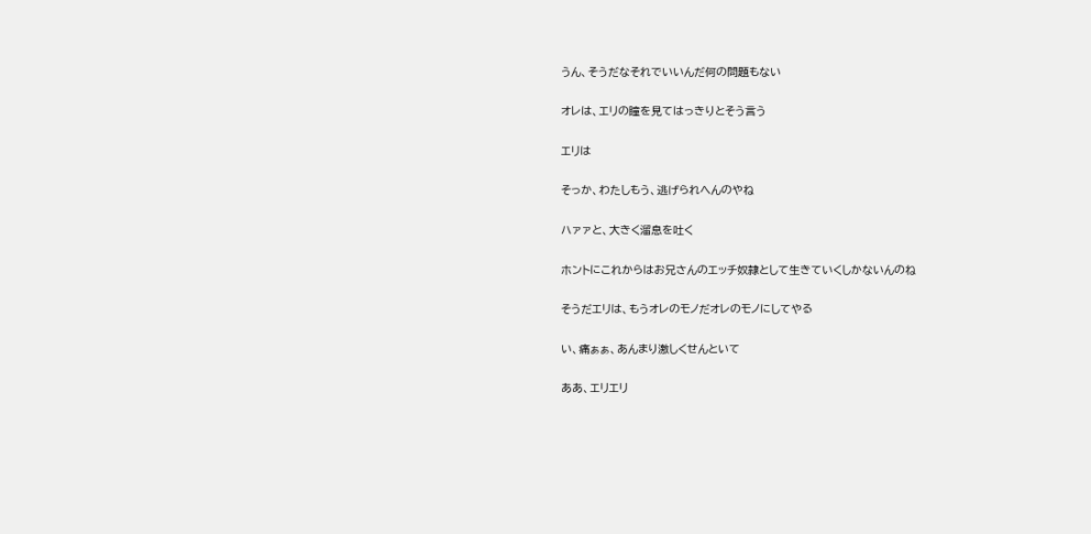うん、そうだなそれでいいんだ何の問題もない

オレは、エリの瞳を見てはっきりとそう言う

エリは

そっか、わたしもう、逃げられへんのやね

ハァァと、大きく溜息を吐く

ホントにこれからはお兄さんのエッチ奴隷として生きていくしかないんのね

そうだエリは、もうオレのモノだオレのモノにしてやる

い、痛ぁぁ、あんまり激しくせんといて

ああ、エリエリ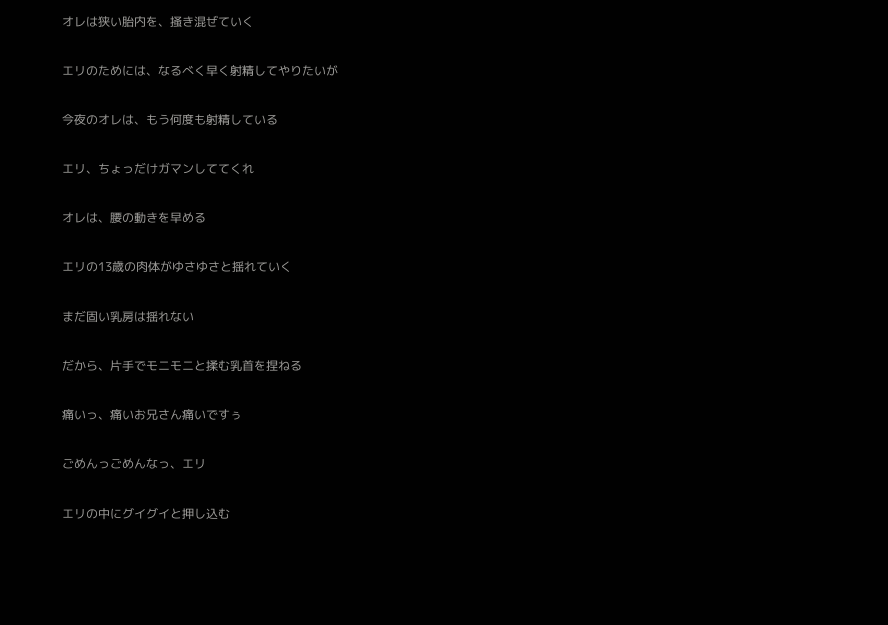オレは狭い胎内を、掻き混ぜていく

エリのためには、なるべく早く射精してやりたいが

今夜のオレは、もう何度も射精している

エリ、ちょっだけガマンしててくれ

オレは、腰の動きを早める

エリの13歳の肉体がゆさゆさと揺れていく

まだ固い乳房は揺れない

だから、片手でモニモニと揉む乳首を捏ねる

痛いっ、痛いお兄さん痛いですぅ

ごめんっごめんなっ、エリ

エリの中にグイグイと押し込む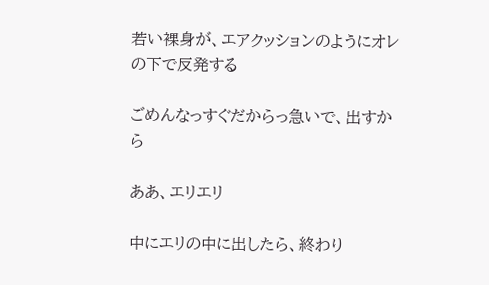若い裸身が、エアクッションのようにオレの下で反発する

ごめんなっすぐだからっ急いで、出すから

ああ、エリエリ

中にエリの中に出したら、終わり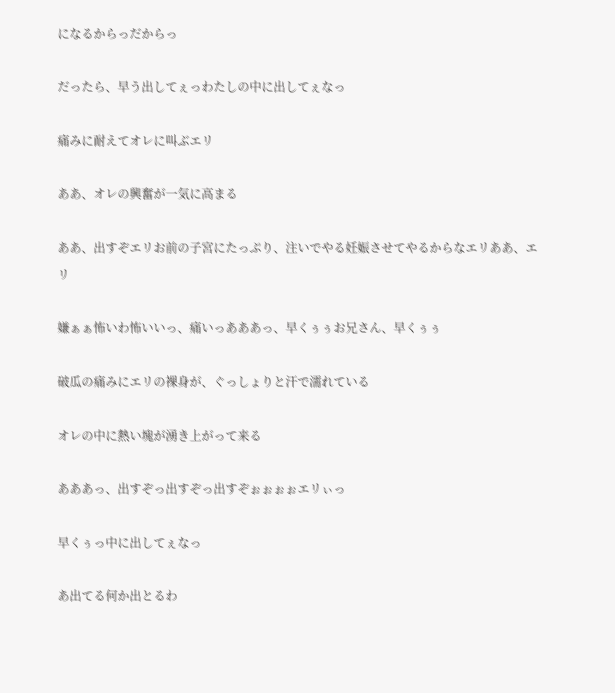になるからっだからっ

だったら、早う出してぇっわたしの中に出してぇなっ

痛みに耐えてオレに叫ぶエリ

ああ、オレの興奮が一気に高まる

ああ、出すぞエリお前の子宮にたっぷり、注いでやる妊娠させてやるからなエリああ、エリ

嫌ぁぁ怖いわ怖いいっ、痛いっあああっ、早くぅぅお兄さん、早くぅぅ

破瓜の痛みにエリの裸身が、ぐっしょりと汗で濡れている

オレの中に熱い塊が湧き上がって来る

あああっ、出すぞっ出すぞっ出すぞぉぉぉぉエリぃっ

早くぅっ中に出してぇなっ

あ出てる何か出とるわ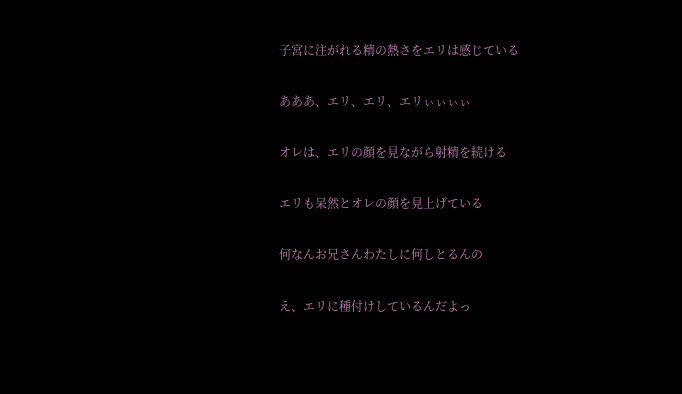子宮に注がれる精の熱さをエリは感じている

あああ、エリ、エリ、エリぃぃぃぃ

オレは、エリの顔を見ながら射精を続ける

エリも呆然とオレの顔を見上げている

何なんお兄さんわたしに何しとるんの

え、エリに種付けしているんだよっ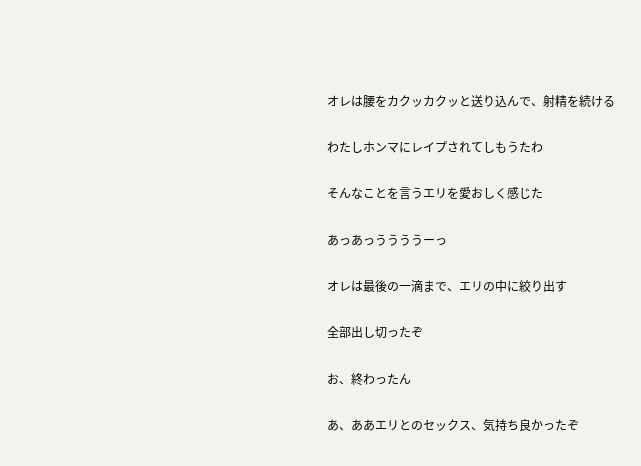オレは腰をカクッカクッと送り込んで、射精を続ける

わたしホンマにレイプされてしもうたわ

そんなことを言うエリを愛おしく感じた

あっあっううううーっ

オレは最後の一滴まで、エリの中に絞り出す

全部出し切ったぞ

お、終わったん

あ、ああエリとのセックス、気持ち良かったぞ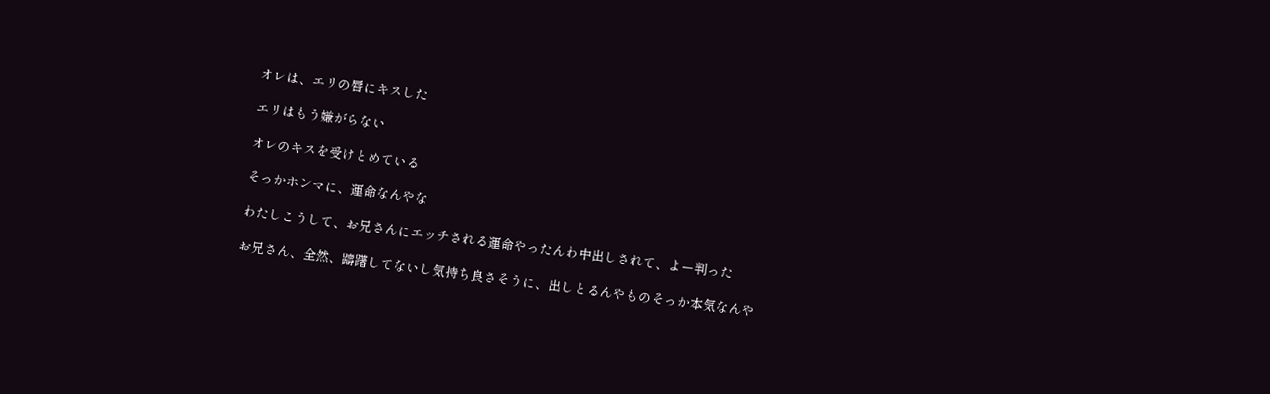オレは、エリの唇にキスした

エリはもう嫌がらない

オレのキスを受けとめている

そっかホンマに、運命なんやな

わたしこうして、お兄さんにエッチされる運命やったんわ中出しされて、よー判った

お兄さん、全然、躊躇してないし気持ち良さそうに、出しとるんやものそっか本気なんや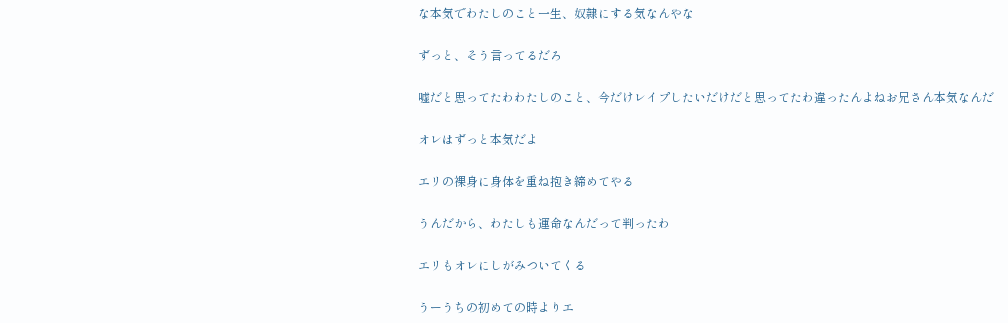な本気でわたしのこと一生、奴隷にする気なんやな

ずっと、そう言ってるだろ

嘘だと思ってたわわたしのこと、今だけレイプしたいだけだと思ってたわ違ったんよねお兄さん本気なんだ

オレはずっと本気だよ

エリの裸身に身体を重ね抱き締めてやる

うんだから、わたしも運命なんだって判ったわ

エリもオレにしがみついてくる

うーうちの初めての時よりエ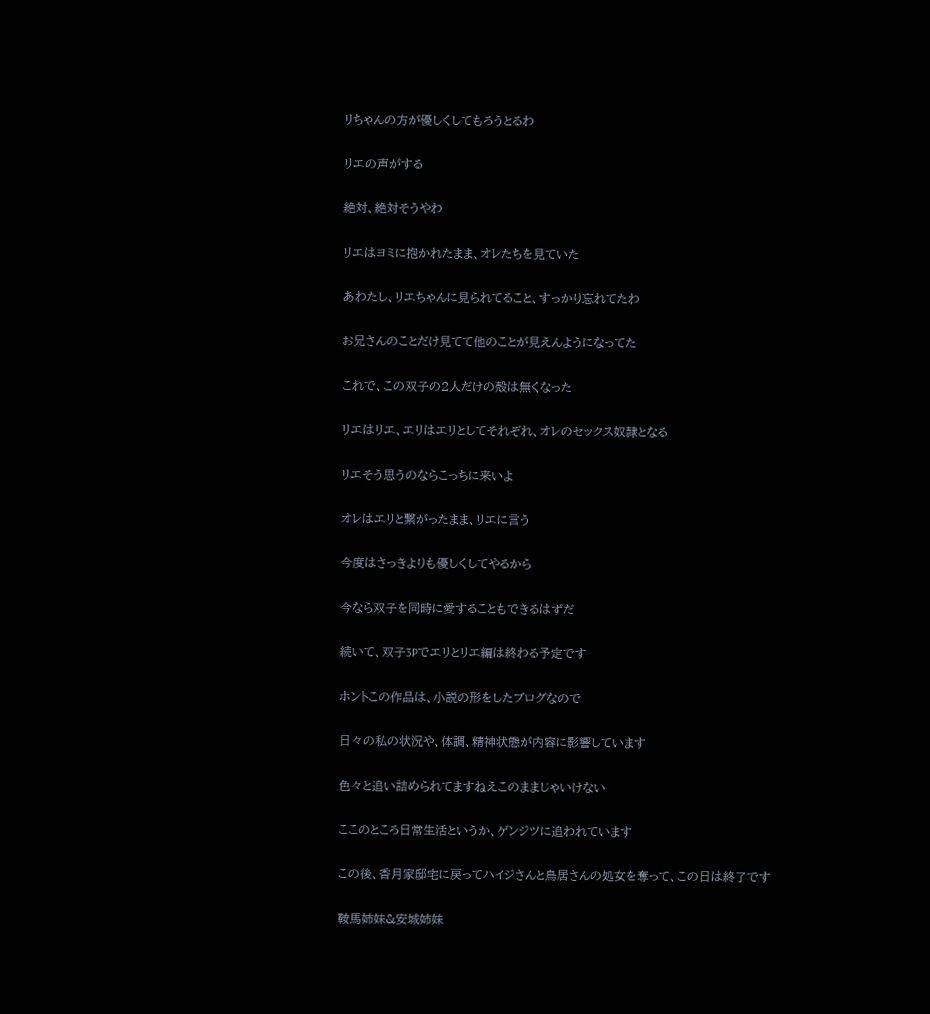リちゃんの方が優しくしてもろうとるわ

リエの声がする

絶対、絶対そうやわ

リエはヨミに抱かれたまま、オレたちを見ていた

あわたし、リエちゃんに見られてること、すっかり忘れてたわ

お兄さんのことだけ見てて他のことが見えんようになってた

これで、この双子の2人だけの殻は無くなった

リエはリエ、エリはエリとしてそれぞれ、オレのセックス奴隷となる

リエそう思うのならこっちに来いよ

オレはエリと繋がったまま、リエに言う

今度はさっきよりも優しくしてやるから

今なら双子を同時に愛することもできるはずだ

続いて、双子3Pでエリとリエ編は終わる予定です

ホントこの作品は、小説の形をしたブログなので

日々の私の状況や、体調、精神状態が内容に影響しています

色々と追い詰められてますねえこのままじゃいけない

ここのところ日常生活というか、ゲンジツに追われています

この後、香月家邸宅に戻ってハイジさんと鳥居さんの処女を奪って、この日は終了です

鞍馬姉妹&安城姉妹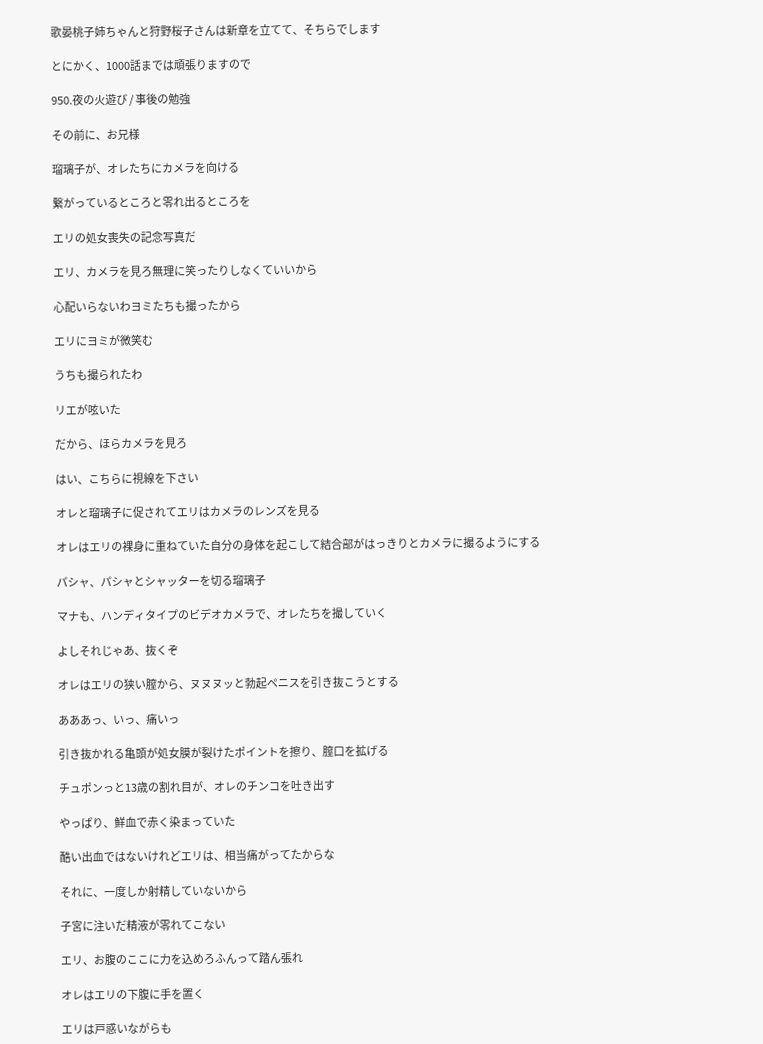歌晏桃子姉ちゃんと狩野桜子さんは新章を立てて、そちらでします

とにかく、1000話までは頑張りますので

950.夜の火遊び / 事後の勉強

その前に、お兄様

瑠璃子が、オレたちにカメラを向ける

繋がっているところと零れ出るところを

エリの処女喪失の記念写真だ

エリ、カメラを見ろ無理に笑ったりしなくていいから

心配いらないわヨミたちも撮ったから

エリにヨミが微笑む

うちも撮られたわ

リエが呟いた

だから、ほらカメラを見ろ

はい、こちらに視線を下さい

オレと瑠璃子に促されてエリはカメラのレンズを見る

オレはエリの裸身に重ねていた自分の身体を起こして結合部がはっきりとカメラに撮るようにする

パシャ、パシャとシャッターを切る瑠璃子

マナも、ハンディタイプのビデオカメラで、オレたちを撮していく

よしそれじゃあ、抜くぞ

オレはエリの狭い膣から、ヌヌヌッと勃起ペニスを引き抜こうとする

あああっ、いっ、痛いっ

引き抜かれる亀頭が処女膜が裂けたポイントを擦り、膣口を拡げる

チュポンっと13歳の割れ目が、オレのチンコを吐き出す

やっぱり、鮮血で赤く染まっていた

酷い出血ではないけれどエリは、相当痛がってたからな

それに、一度しか射精していないから

子宮に注いだ精液が零れてこない

エリ、お腹のここに力を込めろふんって踏ん張れ

オレはエリの下腹に手を置く

エリは戸惑いながらも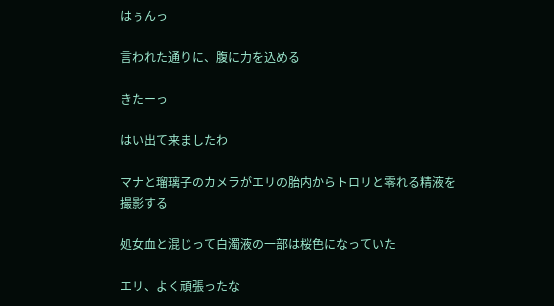はぅんっ

言われた通りに、腹に力を込める

きたーっ

はい出て来ましたわ

マナと瑠璃子のカメラがエリの胎内からトロリと零れる精液を撮影する

処女血と混じって白濁液の一部は桜色になっていた

エリ、よく頑張ったな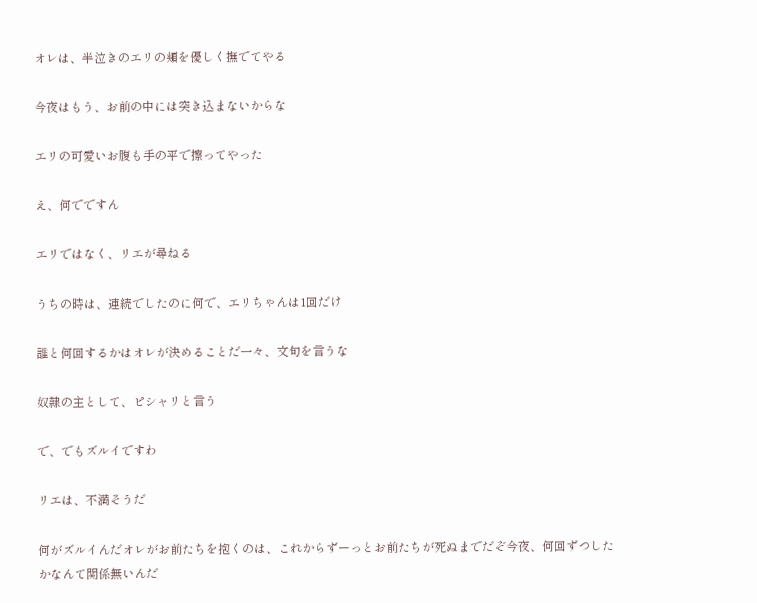オレは、半泣きのエリの頬を優しく撫でてやる

今夜はもう、お前の中には突き込まないからな

エリの可愛いお腹も手の平で擦ってやった

え、何でですん

エリではなく、リエが尋ねる

うちの時は、連続でしたのに何で、エリちゃんは1回だけ

誰と何回するかはオレが決めることだ一々、文句を言うな

奴隷の主として、ピシャリと言う

で、でもズルイですわ

リエは、不満そうだ

何がズルイんだオレがお前たちを抱くのは、これからずーっとお前たちが死ぬまでだぞ今夜、何回ずつしたかなんて関係無いんだ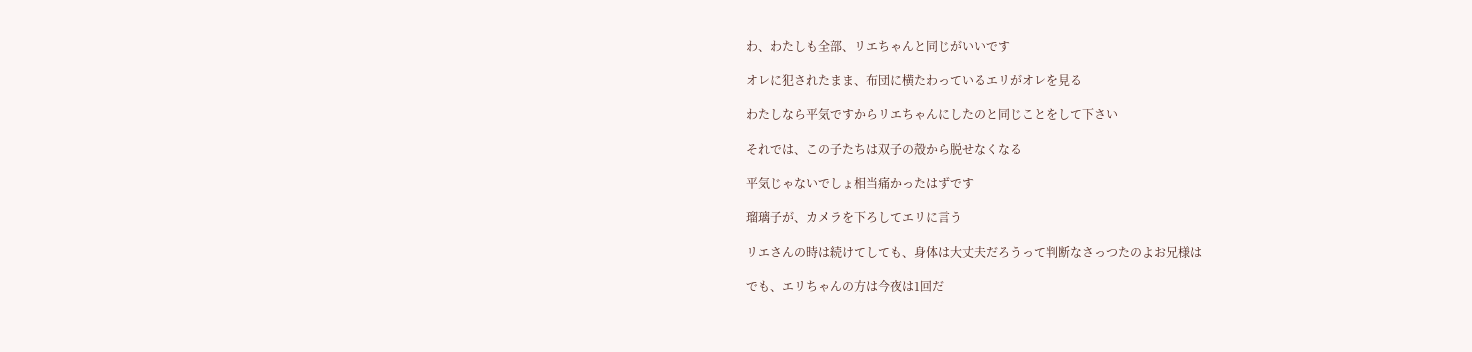わ、わたしも全部、リエちゃんと同じがいいです

オレに犯されたまま、布団に横たわっているエリがオレを見る

わたしなら平気ですからリエちゃんにしたのと同じことをして下さい

それでは、この子たちは双子の殻から脱せなくなる

平気じゃないでしょ相当痛かったはずです

瑠璃子が、カメラを下ろしてエリに言う

リエさんの時は続けてしても、身体は大丈夫だろうって判断なさっつたのよお兄様は

でも、エリちゃんの方は今夜は1回だ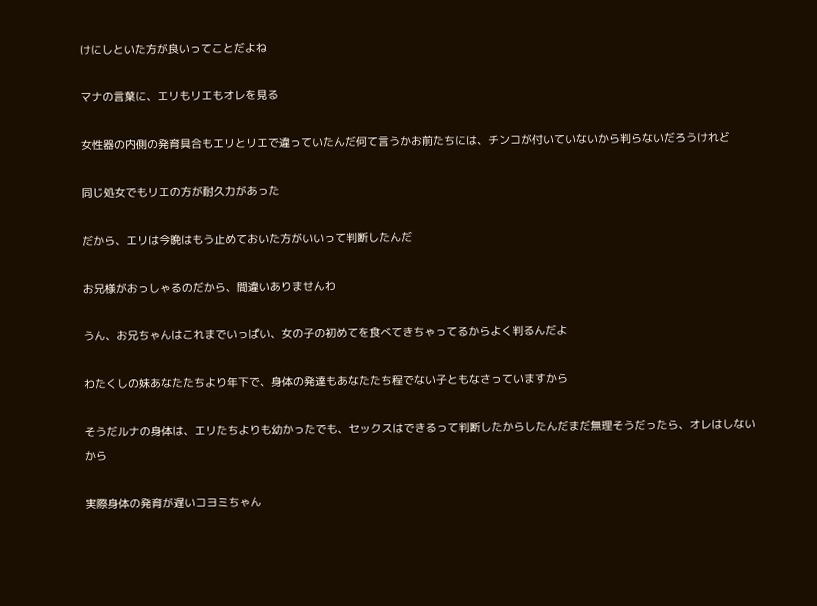けにしといた方が良いってことだよね

マナの言葉に、エリもリエもオレを見る

女性器の内側の発育具合もエリとリエで違っていたんだ何て言うかお前たちには、チンコが付いていないから判らないだろうけれど

同じ処女でもリエの方が耐久力があった

だから、エリは今晩はもう止めておいた方がいいって判断したんだ

お兄様がおっしゃるのだから、間違いありませんわ

うん、お兄ちゃんはこれまでいっぱい、女の子の初めてを食べてきちゃってるからよく判るんだよ

わたくしの妹あなたたちより年下で、身体の発達もあなたたち程でない子ともなさっていますから

そうだルナの身体は、エリたちよりも幼かったでも、セックスはできるって判断したからしたんだまだ無理そうだったら、オレはしないから

実際身体の発育が遅いコヨミちゃん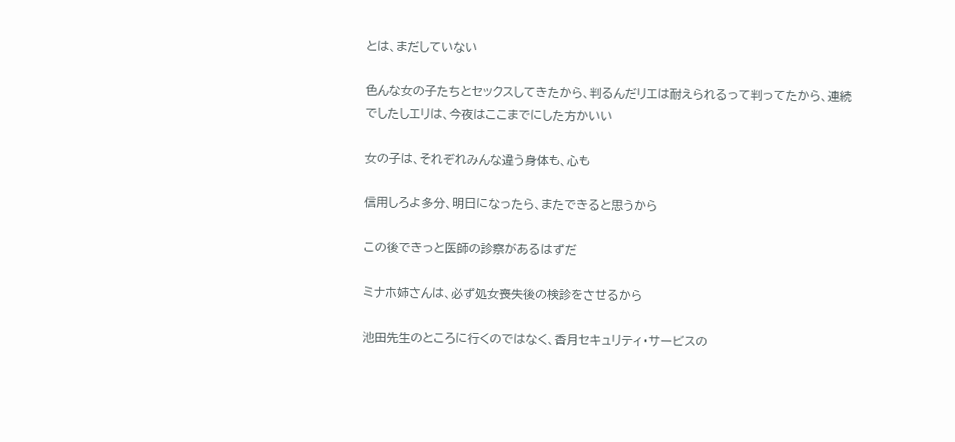とは、まだしていない

色んな女の子たちとセックスしてきたから、判るんだリエは耐えられるって判ってたから、連続でしたしエリは、今夜はここまでにした方かいい

女の子は、それぞれみんな違う身体も、心も

信用しろよ多分、明日になったら、またできると思うから

この後できっと医師の診察があるはずだ

ミナホ姉さんは、必ず処女喪失後の検診をさせるから

池田先生のところに行くのではなく、香月セキュリティ・サービスの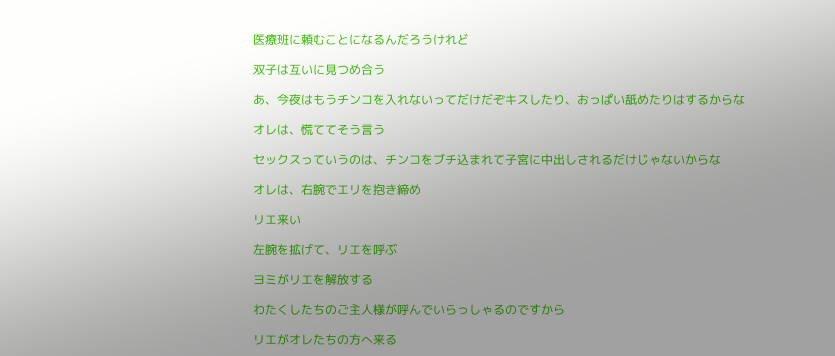医療班に頼むことになるんだろうけれど

双子は互いに見つめ合う

あ、今夜はもうチンコを入れないってだけだぞキスしたり、おっぱい舐めたりはするからな

オレは、慌ててそう言う

セックスっていうのは、チンコをブチ込まれて子宮に中出しされるだけじゃないからな

オレは、右腕でエリを抱き締め

リエ来い

左腕を拡げて、リエを呼ぶ

ヨミがリエを解放する

わたくしたちのご主人様が呼んでいらっしゃるのですから

リエがオレたちの方へ来る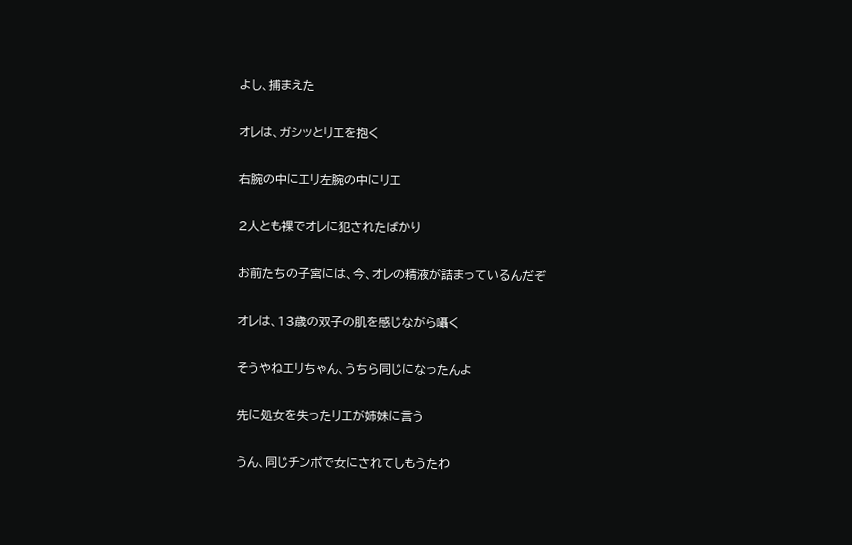よし、捕まえた

オレは、ガシッとリエを抱く

右腕の中にエリ左腕の中にリエ

2人とも裸でオレに犯されたばかり

お前たちの子宮には、今、オレの精液が詰まっているんだぞ

オレは、13歳の双子の肌を感じながら囁く

そうやねエリちゃん、うちら同じになったんよ

先に処女を失ったリエが姉妹に言う

うん、同じチンポで女にされてしもうたわ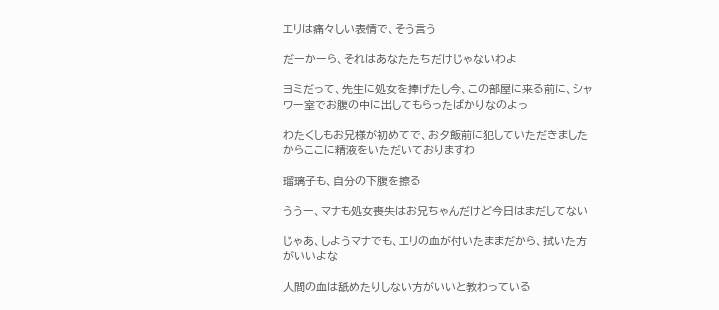エリは痛々しい表情で、そう言う

だーかーら、それはあなたたちだけじゃないわよ

ヨミだって、先生に処女を捧げたし今、この部屋に来る前に、シャワー室でお腹の中に出してもらったばかりなのよっ

わたくしもお兄様が初めてで、お夕飯前に犯していただきましたからここに精液をいただいておりますわ

瑠璃子も、自分の下腹を擦る

ううー、マナも処女喪失はお兄ちゃんだけど今日はまだしてない

じゃあ、しようマナでも、エリの血が付いたままだから、拭いた方がいいよな

人間の血は舐めたりしない方がいいと教わっている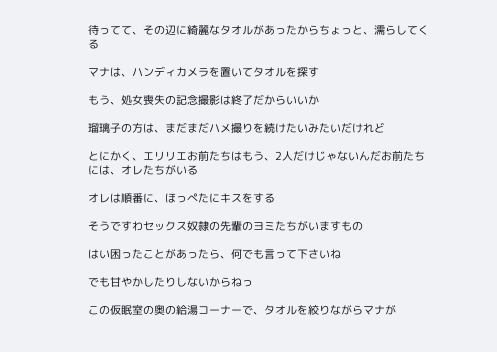待ってて、その辺に綺麗なタオルがあったからちょっと、濡らしてくる

マナは、ハンディカメラを置いてタオルを探す

もう、処女喪失の記念撮影は終了だからいいか

瑠璃子の方は、まだまだハメ撮りを続けたいみたいだけれど

とにかく、エリリエお前たちはもう、2人だけじゃないんだお前たちには、オレたちがいる

オレは順番に、ほっぺたにキスをする

そうですわセックス奴隷の先輩のヨミたちがいますもの

はい困ったことがあったら、何でも言って下さいね

でも甘やかしたりしないからねっ

この仮眠室の奥の給湯コーナーで、タオルを絞りながらマナが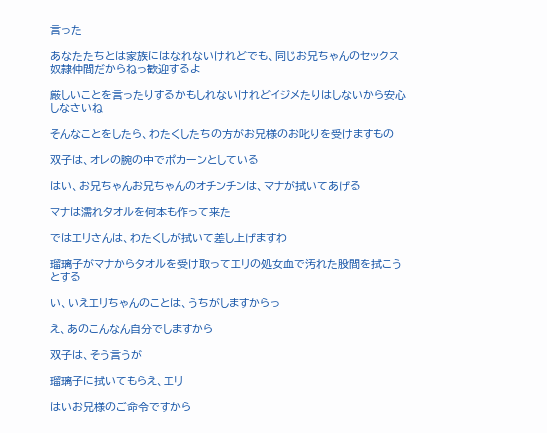言った

あなたたちとは家族にはなれないけれどでも、同じお兄ちゃんのセックス奴隷仲間だからねっ歓迎するよ

厳しいことを言ったりするかもしれないけれどイジメたりはしないから安心しなさいね

そんなことをしたら、わたくしたちの方がお兄様のお叱りを受けますもの

双子は、オレの腕の中でポカーンとしている

はい、お兄ちゃんお兄ちゃんのオチンチンは、マナが拭いてあげる

マナは濡れタオルを何本も作って来た

ではエリさんは、わたくしが拭いて差し上げますわ

瑠璃子がマナからタオルを受け取ってエリの処女血で汚れた股間を拭こうとする

い、いえエリちゃんのことは、うちがしますからっ

え、あのこんなん自分でしますから

双子は、そう言うが

瑠璃子に拭いてもらえ、エリ

はいお兄様のご命令ですから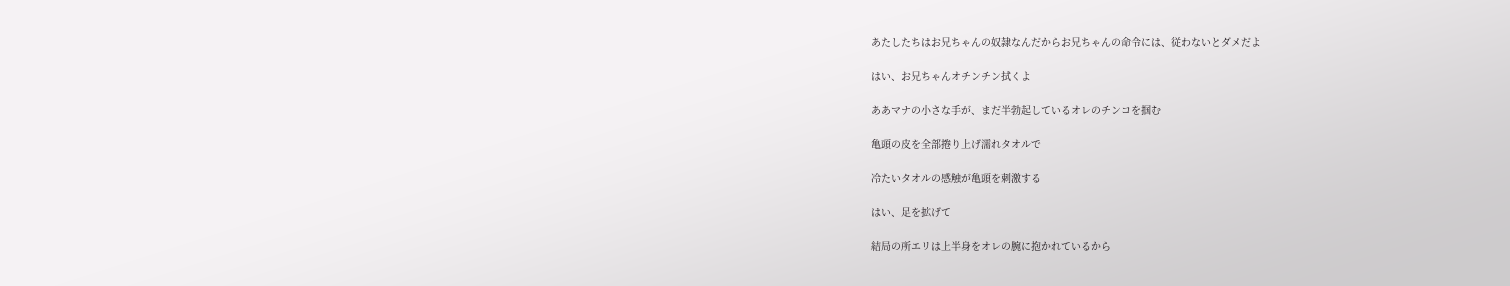あたしたちはお兄ちゃんの奴隷なんだからお兄ちゃんの命令には、従わないとダメだよ

はい、お兄ちゃんオチンチン拭くよ

ああマナの小さな手が、まだ半勃起しているオレのチンコを掴む

亀頭の皮を全部捲り上げ濡れタオルで

冷たいタオルの感触が亀頭を刺激する

はい、足を拡げて

結局の所エリは上半身をオレの腕に抱かれているから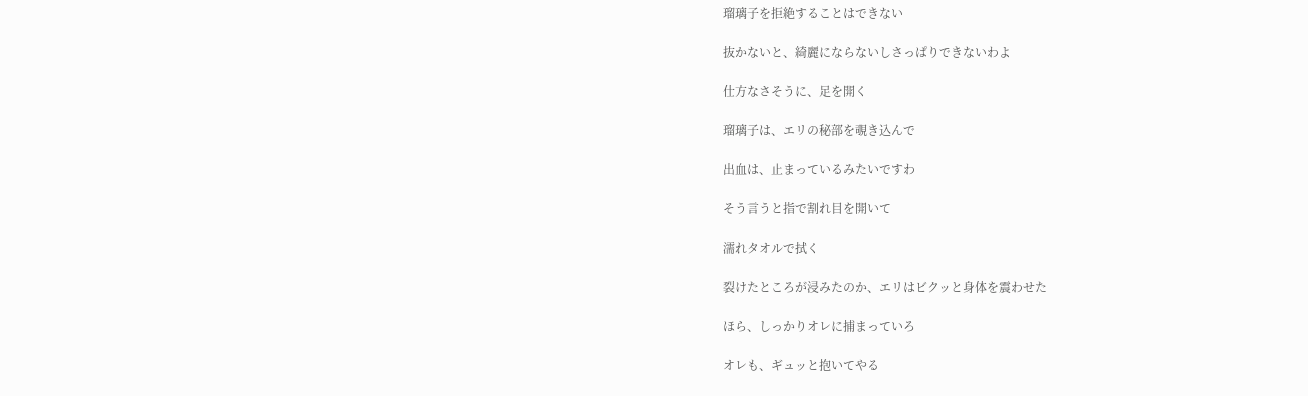瑠璃子を拒絶することはできない

抜かないと、綺麗にならないしさっぱりできないわよ

仕方なさそうに、足を開く

瑠璃子は、エリの秘部を覗き込んで

出血は、止まっているみたいですわ

そう言うと指で割れ目を開いて

濡れタオルで拭く

裂けたところが浸みたのか、エリはビクッと身体を震わせた

ほら、しっかりオレに捕まっていろ

オレも、ギュッと抱いてやる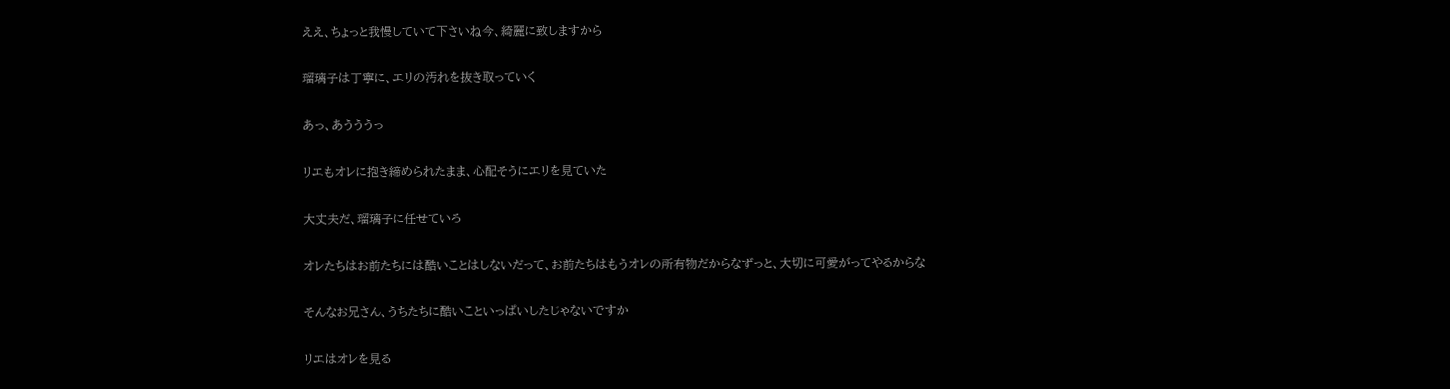ええ、ちょっと我慢していて下さいね今、綺麗に致しますから

瑠璃子は丁寧に、エリの汚れを抜き取っていく

あっ、あうううっ

リエもオレに抱き締められたまま、心配そうにエリを見ていた

大丈夫だ、瑠璃子に任せていろ

オレたちはお前たちには酷いことはしないだって、お前たちはもうオレの所有物だからなずっと、大切に可愛がってやるからな

そんなお兄さん、うちたちに酷いこといっぱいしたじゃないですか

リエはオレを見る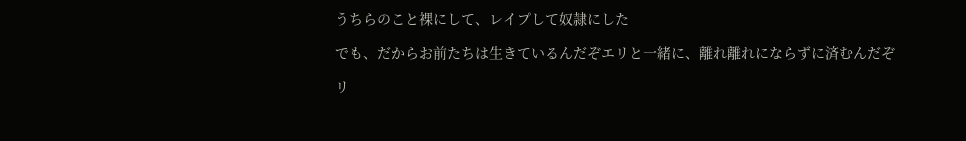うちらのこと裸にして、レイプして奴隷にした

でも、だからお前たちは生きているんだぞエリと一緒に、離れ離れにならずに済むんだぞ

リ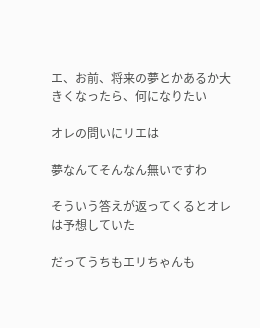エ、お前、将来の夢とかあるか大きくなったら、何になりたい

オレの問いにリエは

夢なんてそんなん無いですわ

そういう答えが返ってくるとオレは予想していた

だってうちもエリちゃんも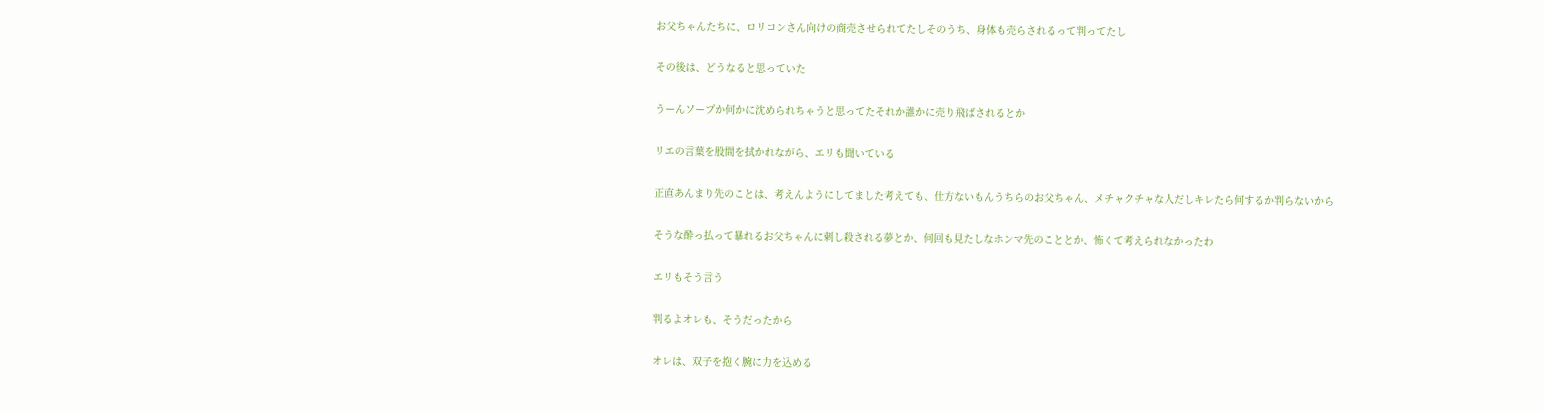お父ちゃんたちに、ロリコンさん向けの商売させられてたしそのうち、身体も売らされるって判ってたし

その後は、どうなると思っていた

うーんソープか何かに沈められちゃうと思ってたそれか誰かに売り飛ばされるとか

リエの言葉を股間を拭かれながら、エリも聞いている

正直あんまり先のことは、考えんようにしてました考えても、仕方ないもんうちらのお父ちゃん、メチャクチャな人だしキレたら何するか判らないから

そうな酔っ払って暴れるお父ちゃんに刺し殺される夢とか、何回も見たしなホンマ先のこととか、怖くて考えられなかったわ

エリもそう言う

判るよオレも、そうだったから

オレは、双子を抱く腕に力を込める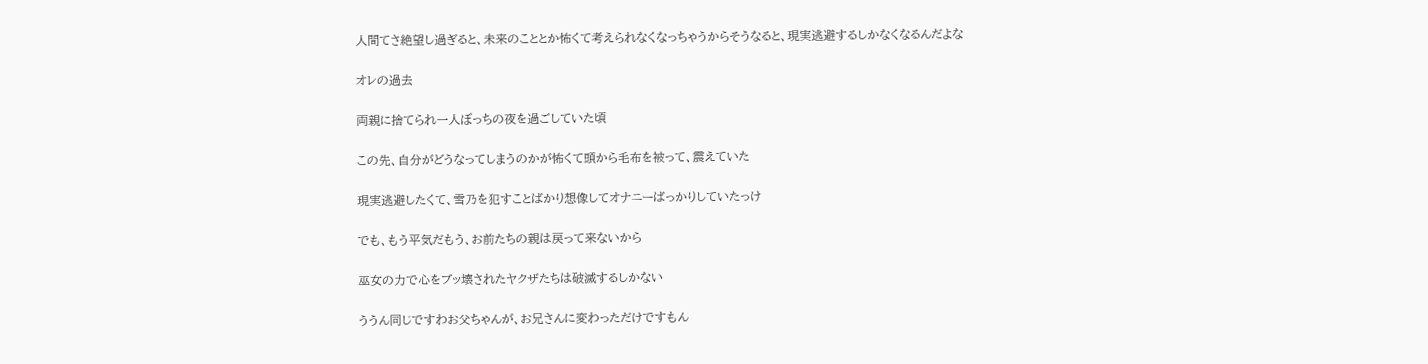人間てさ絶望し過ぎると、未来のこととか怖くて考えられなくなっちゃうからそうなると、現実逃避するしかなくなるんだよな

オレの過去

両親に捨てられ一人ぼっちの夜を過ごしていた頃

この先、自分がどうなってしまうのかが怖くて頭から毛布を被って、震えていた

現実逃避したくて、雪乃を犯すことばかり想像してオナニーばっかりしていたっけ

でも、もう平気だもう、お前たちの親は戻って来ないから

巫女の力で心をブッ壊されたヤクザたちは破滅するしかない

ううん同じですわお父ちゃんが、お兄さんに変わっただけですもん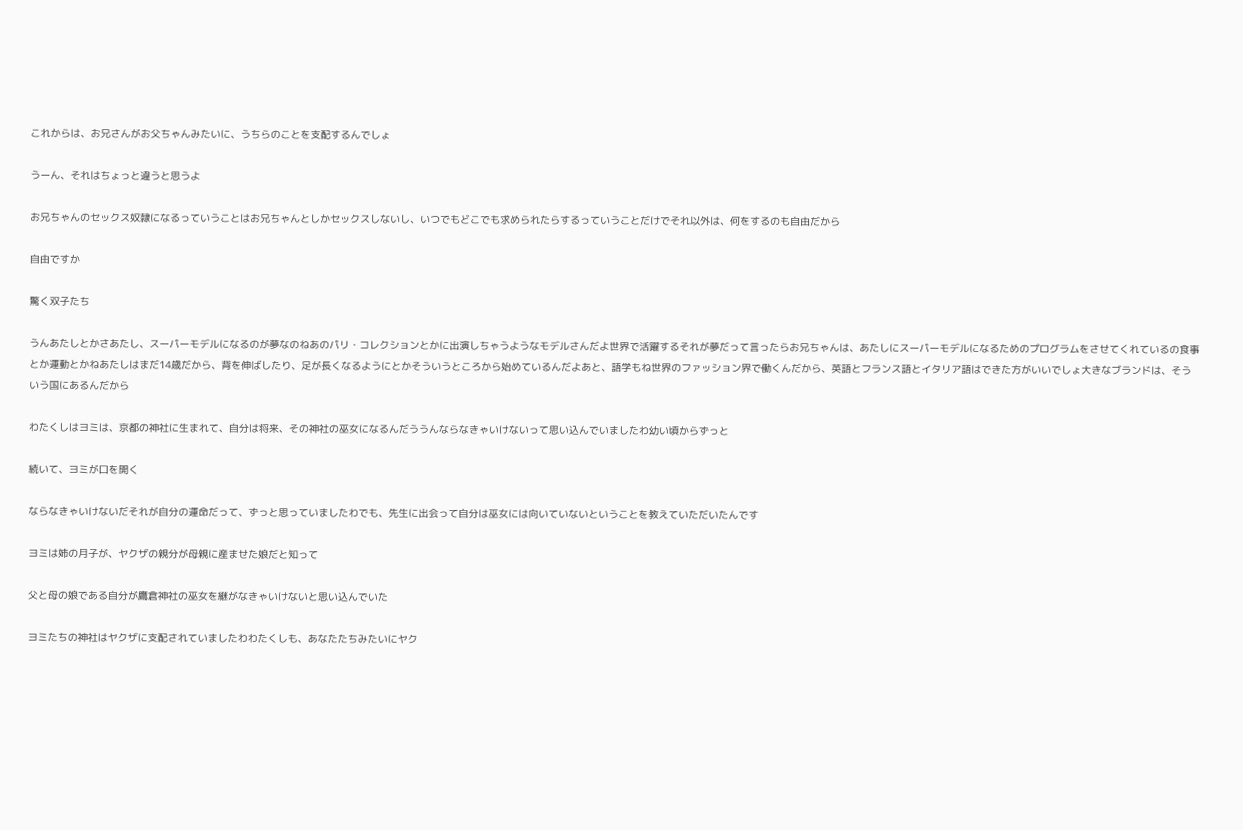これからは、お兄さんがお父ちゃんみたいに、うちらのことを支配するんでしょ

うーん、それはちょっと違うと思うよ

お兄ちゃんのセックス奴隷になるっていうことはお兄ちゃんとしかセックスしないし、いつでもどこでも求められたらするっていうことだけでそれ以外は、何をするのも自由だから

自由ですか

驚く双子たち

うんあたしとかさあたし、スーパーモデルになるのが夢なのねあのパリ・コレクションとかに出演しちゃうようなモデルさんだよ世界で活躍するそれが夢だって言ったらお兄ちゃんは、あたしにスーパーモデルになるためのプログラムをさせてくれているの食事とか運動とかねあたしはまだ14歳だから、背を伸ばしたり、足が長くなるようにとかそういうところから始めているんだよあと、語学もね世界のファッション界で働くんだから、英語とフランス語とイタリア語はできた方がいいでしょ大きなブランドは、そういう国にあるんだから

わたくしはヨミは、京都の神社に生まれて、自分は将来、その神社の巫女になるんだううんならなきゃいけないって思い込んでいましたわ幼い頃からずっと

続いて、ヨミが口を開く

ならなきゃいけないだそれが自分の運命だって、ずっと思っていましたわでも、先生に出会って自分は巫女には向いていないということを教えていただいたんです

ヨミは姉の月子が、ヤクザの親分が母親に産ませた娘だと知って

父と母の娘である自分が鷹倉神社の巫女を継がなきゃいけないと思い込んでいた

ヨミたちの神社はヤクザに支配されていましたわわたくしも、あなたたちみたいにヤク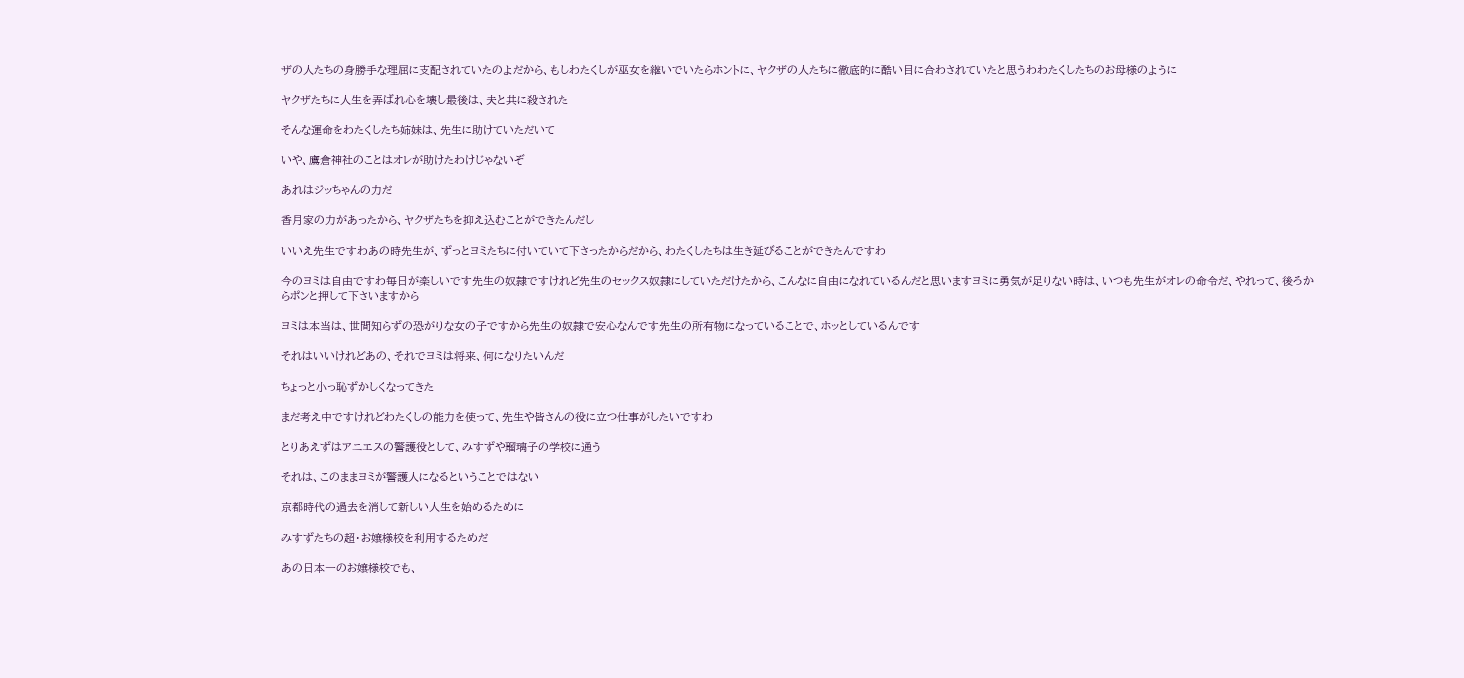ザの人たちの身勝手な理屈に支配されていたのよだから、もしわたくしが巫女を継いでいたらホントに、ヤクザの人たちに徹底的に酷い目に合わされていたと思うわわたくしたちのお母様のように

ヤクザたちに人生を弄ばれ心を壊し最後は、夫と共に殺された

そんな運命をわたくしたち姉妹は、先生に助けていただいて

いや、鷹倉神社のことはオレが助けたわけじゃないぞ

あれはジッちゃんの力だ

香月家の力があったから、ヤクザたちを抑え込むことができたんだし

いいえ先生ですわあの時先生が、ずっとヨミたちに付いていて下さったからだから、わたくしたちは生き延びることができたんですわ

今のヨミは自由ですわ毎日が楽しいです先生の奴隷ですけれど先生のセックス奴隷にしていただけたから、こんなに自由になれているんだと思いますヨミに勇気が足りない時は、いつも先生がオレの命令だ、やれって、後ろからポンと押して下さいますから

ヨミは本当は、世間知らずの恐がりな女の子ですから先生の奴隷で安心なんです先生の所有物になっていることで、ホッとしているんです

それはいいけれどあの、それでヨミは将来、何になりたいんだ

ちょっと小っ恥ずかしくなってきた

まだ考え中ですけれどわたくしの能力を使って、先生や皆さんの役に立つ仕事がしたいですわ

とりあえずはアニエスの警護役として、みすずや瑠璃子の学校に通う

それは、このままヨミが警護人になるということではない

京都時代の過去を消して新しい人生を始めるために

みすずたちの超・お嬢様校を利用するためだ

あの日本一のお嬢様校でも、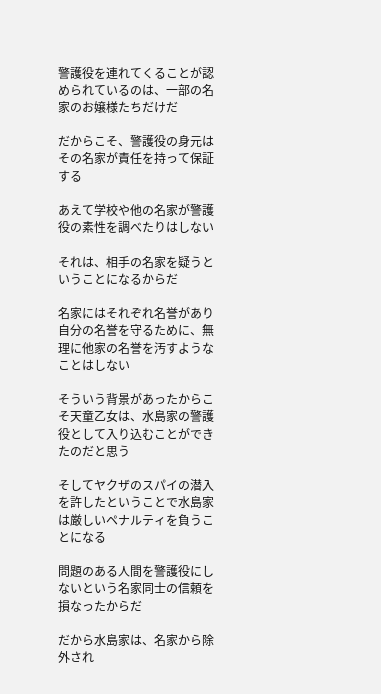警護役を連れてくることが認められているのは、一部の名家のお嬢様たちだけだ

だからこそ、警護役の身元はその名家が責任を持って保証する

あえて学校や他の名家が警護役の素性を調べたりはしない

それは、相手の名家を疑うということになるからだ

名家にはそれぞれ名誉があり自分の名誉を守るために、無理に他家の名誉を汚すようなことはしない

そういう背景があったからこそ天童乙女は、水島家の警護役として入り込むことができたのだと思う

そしてヤクザのスパイの潜入を許したということで水島家は厳しいペナルティを負うことになる

問題のある人間を警護役にしないという名家同士の信頼を損なったからだ

だから水島家は、名家から除外され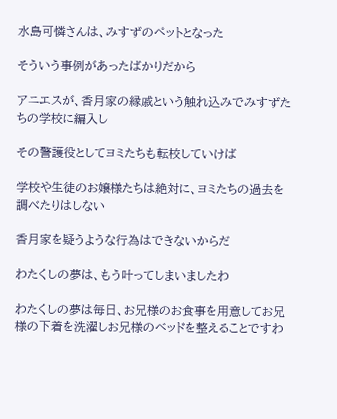水島可憐さんは、みすずのペットとなった

そういう事例があったばかりだから

アニエスが、香月家の縁戚という触れ込みでみすずたちの学校に編入し

その警護役としてヨミたちも転校していけば

学校や生徒のお嬢様たちは絶対に、ヨミたちの過去を調べたりはしない

香月家を疑うような行為はできないからだ

わたくしの夢は、もう叶ってしまいましたわ

わたくしの夢は毎日、お兄様のお食事を用意してお兄様の下着を洗濯しお兄様のベッドを整えることですわ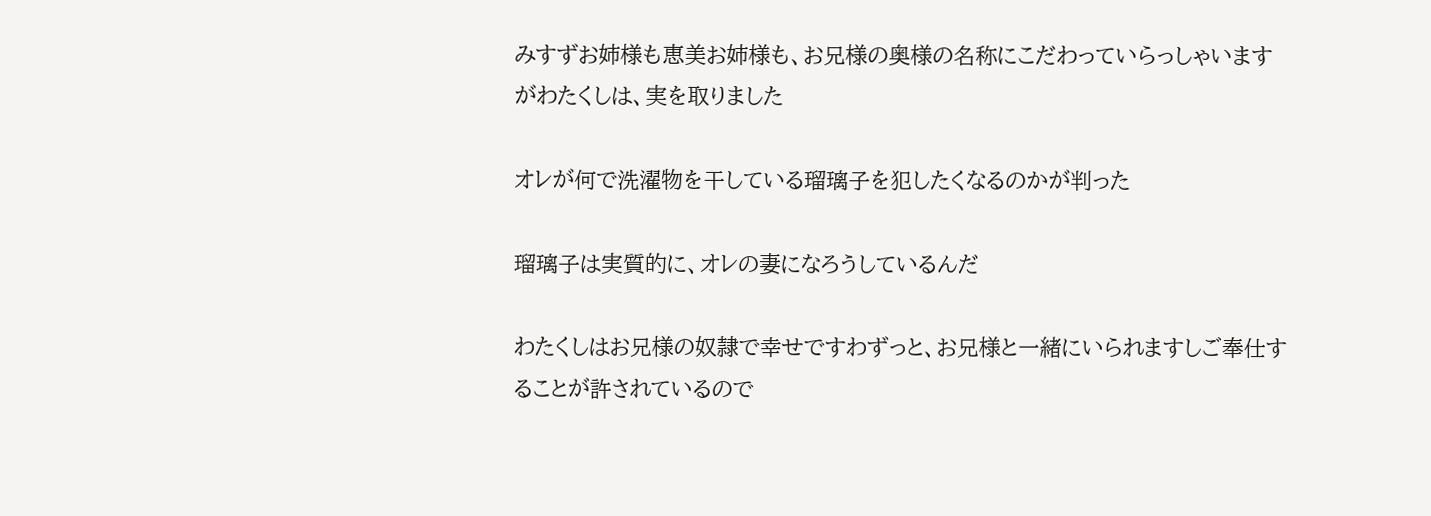みすずお姉様も恵美お姉様も、お兄様の奥様の名称にこだわっていらっしゃいますがわたくしは、実を取りました

オレが何で洗濯物を干している瑠璃子を犯したくなるのかが判った

瑠璃子は実質的に、オレの妻になろうしているんだ

わたくしはお兄様の奴隷で幸せですわずっと、お兄様と一緒にいられますしご奉仕することが許されているので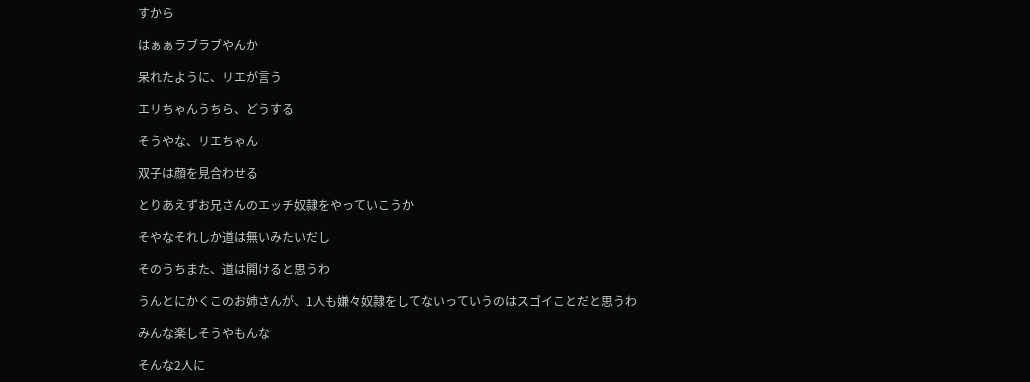すから

はぁぁラブラブやんか

呆れたように、リエが言う

エリちゃんうちら、どうする

そうやな、リエちゃん

双子は顔を見合わせる

とりあえずお兄さんのエッチ奴隷をやっていこうか

そやなそれしか道は無いみたいだし

そのうちまた、道は開けると思うわ

うんとにかくこのお姉さんが、1人も嫌々奴隷をしてないっていうのはスゴイことだと思うわ

みんな楽しそうやもんな

そんな2人に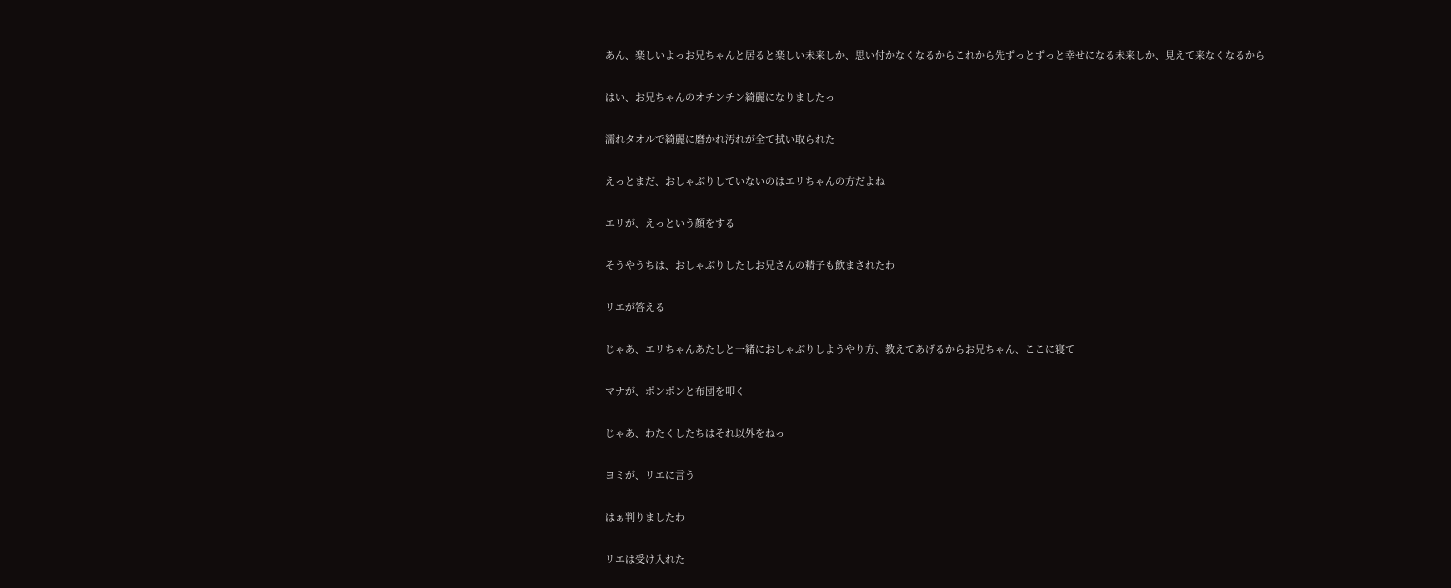あん、楽しいよっお兄ちゃんと居ると楽しい未来しか、思い付かなくなるからこれから先ずっとずっと幸せになる未来しか、見えて来なくなるから

はい、お兄ちゃんのオチンチン綺麗になりましたっ

濡れタオルで綺麗に磨かれ汚れが全て拭い取られた

えっとまだ、おしゃぶりしていないのはエリちゃんの方だよね

エリが、えっという顔をする

そうやうちは、おしゃぶりしたしお兄さんの精子も飲まされたわ

リエが答える

じゃあ、エリちゃんあたしと一緒におしゃぶりしようやり方、教えてあげるからお兄ちゃん、ここに寝て

マナが、ポンポンと布団を叩く

じゃあ、わたくしたちはそれ以外をねっ

ヨミが、リエに言う

はぁ判りましたわ

リエは受け入れた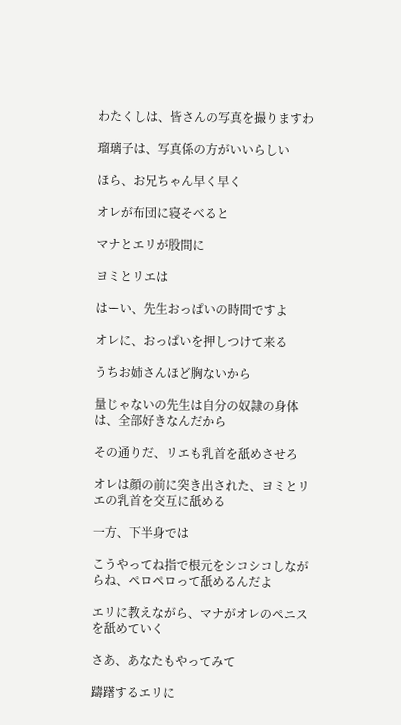わたくしは、皆さんの写真を撮りますわ

瑠璃子は、写真係の方がいいらしい

ほら、お兄ちゃん早く早く

オレが布団に寝そべると

マナとエリが股間に

ヨミとリエは

はーい、先生おっぱいの時間ですよ

オレに、おっぱいを押しつけて来る

うちお姉さんほど胸ないから

量じゃないの先生は自分の奴隷の身体は、全部好きなんだから

その通りだ、リエも乳首を舐めさせろ

オレは顔の前に突き出された、ヨミとリエの乳首を交互に舐める

一方、下半身では

こうやってね指で根元をシコシコしながらね、ペロペロって舐めるんだよ

エリに教えながら、マナがオレのペニスを舐めていく

さあ、あなたもやってみて

躊躇するエリに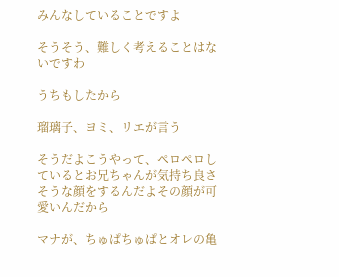みんなしていることですよ

そうそう、難しく考えることはないですわ

うちもしたから

瑠璃子、ヨミ、リエが言う

そうだよこうやって、ペロペロしているとお兄ちゃんが気持ち良さそうな顔をするんだよその顔が可愛いんだから

マナが、ちゅぱちゅぱとオレの亀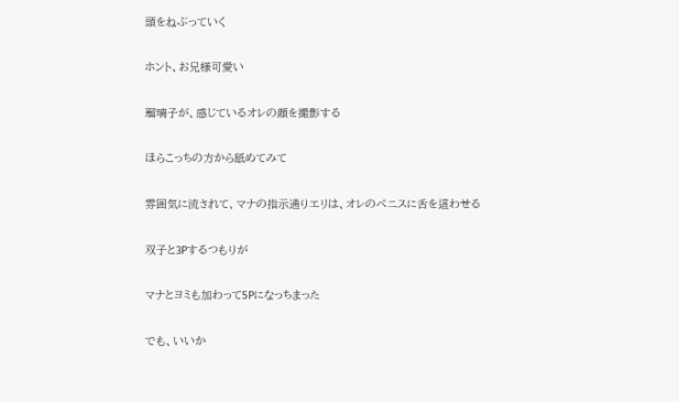頭をねぶっていく

ホント、お兄様可愛い

瑠璃子が、感じているオレの顔を撮影する

ほらこっちの方から舐めてみて

雰囲気に流されて、マナの指示通りエリは、オレのペニスに舌を這わせる

双子と3Pするつもりが

マナとヨミも加わって5Pになっちまった

でも、いいか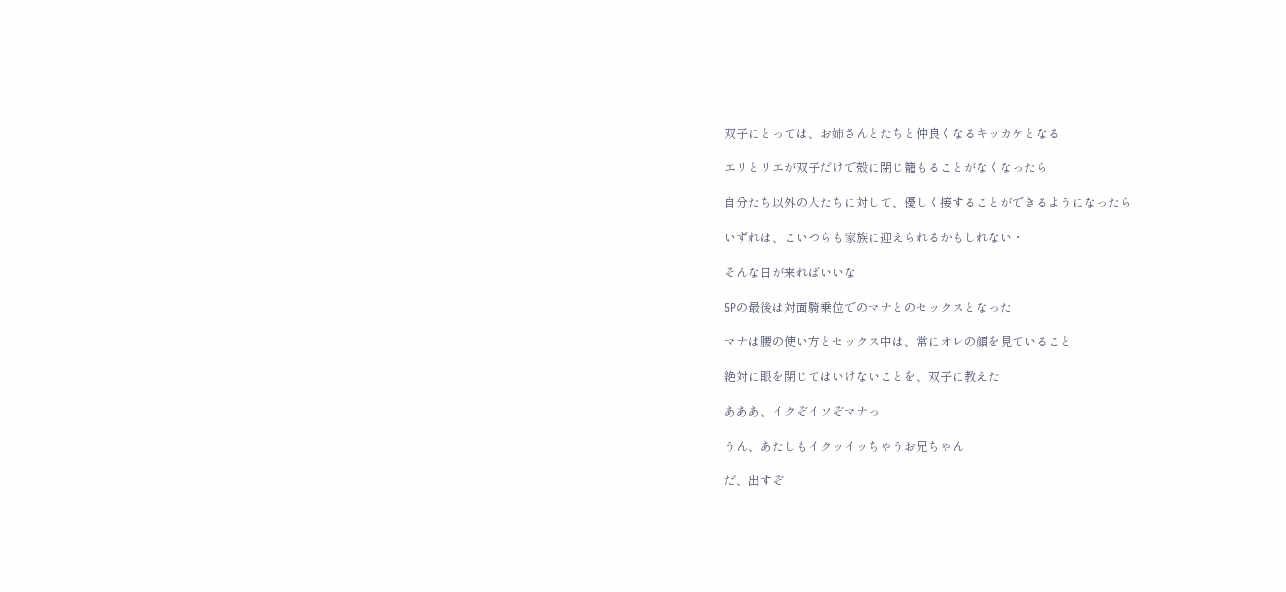双子にとっては、お姉さんとたちと仲良くなるキッカケとなる

エリとリエが双子だけで殻に閉じ籠もることがなくなったら

自分たち以外の人たちに対して、優しく接することができるようになったら

いずれは、こいつらも家族に迎えられるかもしれない・

そんな日が来ればいいな

5Pの最後は対面騎乗位でのマナとのセックスとなった

マナは腰の使い方とセックス中は、常にオレの顔を見ていること

絶対に眼を閉じてはいけないことを、双子に教えた

あああ、イクぞイソぞマナっ

うん、あたしもイクッイッちゃうお兄ちゃん

だ、出すぞ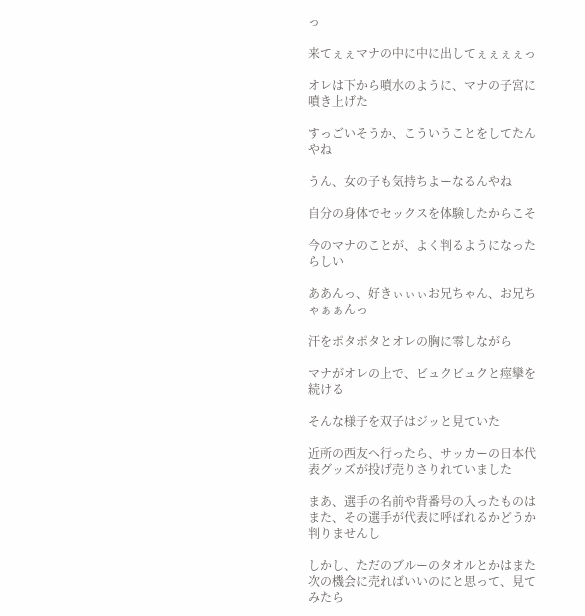っ

来てぇぇマナの中に中に出してぇぇぇぇっ

オレは下から噴水のように、マナの子宮に噴き上げた

すっごいそうか、こういうことをしてたんやね

うん、女の子も気持ちよーなるんやね

自分の身体でセックスを体験したからこそ

今のマナのことが、よく判るようになったらしい

ああんっ、好きぃぃぃお兄ちゃん、お兄ちゃぁぁんっ

汗をポタポタとオレの胸に零しながら

マナがオレの上で、ビュクビュクと痙攣を続ける

そんな様子を双子はジッと見ていた

近所の西友へ行ったら、サッカーの日本代表グッズが投げ売りさりれていました

まあ、選手の名前や背番号の入ったものはまた、その選手が代表に呼ばれるかどうか判りませんし

しかし、ただのブルーのタオルとかはまた次の機会に売ればいいのにと思って、見てみたら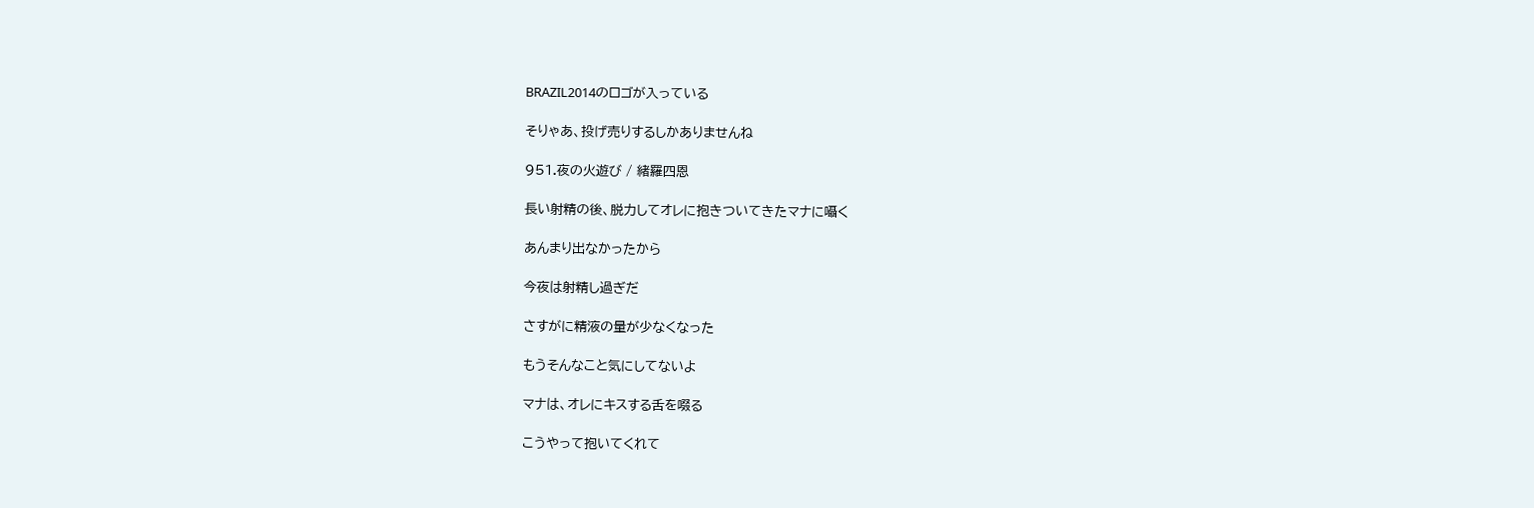BRAZIL2014のロゴが入っている

そりゃあ、投げ売りするしかありませんね

951.夜の火遊び / 緒羅四恩

長い射精の後、脱力してオレに抱きついてきたマナに囁く

あんまり出なかったから

今夜は射精し過ぎだ

さすがに精液の量が少なくなった

もうそんなこと気にしてないよ

マナは、オレにキスする舌を啜る

こうやって抱いてくれて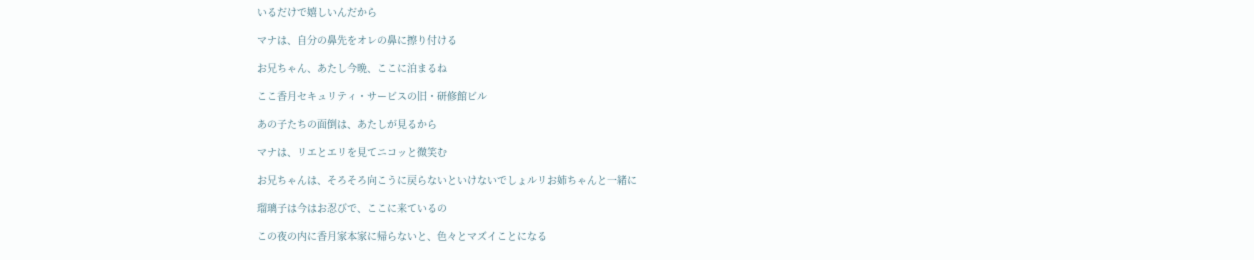いるだけで嬉しいんだから

マナは、自分の鼻先をオレの鼻に擦り付ける

お兄ちゃん、あたし今晩、ここに泊まるね

ここ香月セキュリティ・サービスの旧・研修館ビル

あの子たちの面倒は、あたしが見るから

マナは、リエとエリを見てニコッと微笑む

お兄ちゃんは、そろそろ向こうに戻らないといけないでしょルリお姉ちゃんと一緒に

瑠璃子は今はお忍びで、ここに来ているの

この夜の内に香月家本家に帰らないと、色々とマズイことになる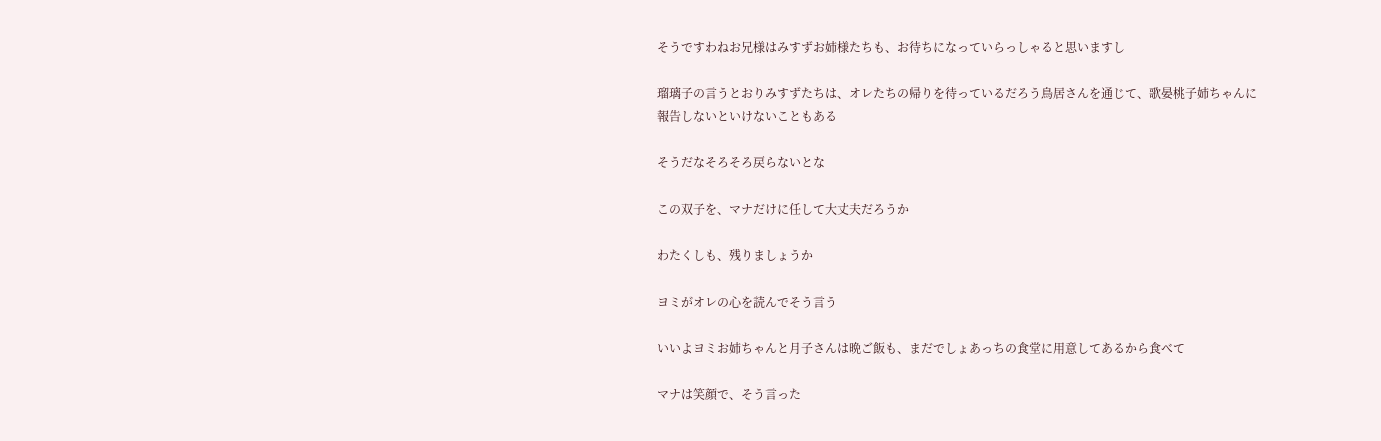そうですわねお兄様はみすずお姉様たちも、お待ちになっていらっしゃると思いますし

瑠璃子の言うとおりみすずたちは、オレたちの帰りを待っているだろう鳥居さんを通じて、歌晏桃子姉ちゃんに報告しないといけないこともある

そうだなそろそろ戻らないとな

この双子を、マナだけに任して大丈夫だろうか

わたくしも、残りましょうか

ヨミがオレの心を読んでそう言う

いいよヨミお姉ちゃんと月子さんは晩ご飯も、まだでしょあっちの食堂に用意してあるから食べて

マナは笑顔で、そう言った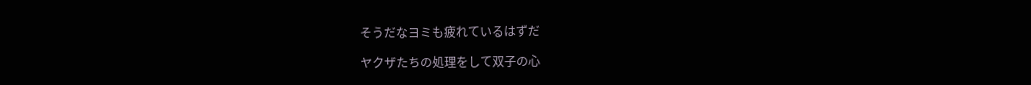そうだなヨミも疲れているはずだ

ヤクザたちの処理をして双子の心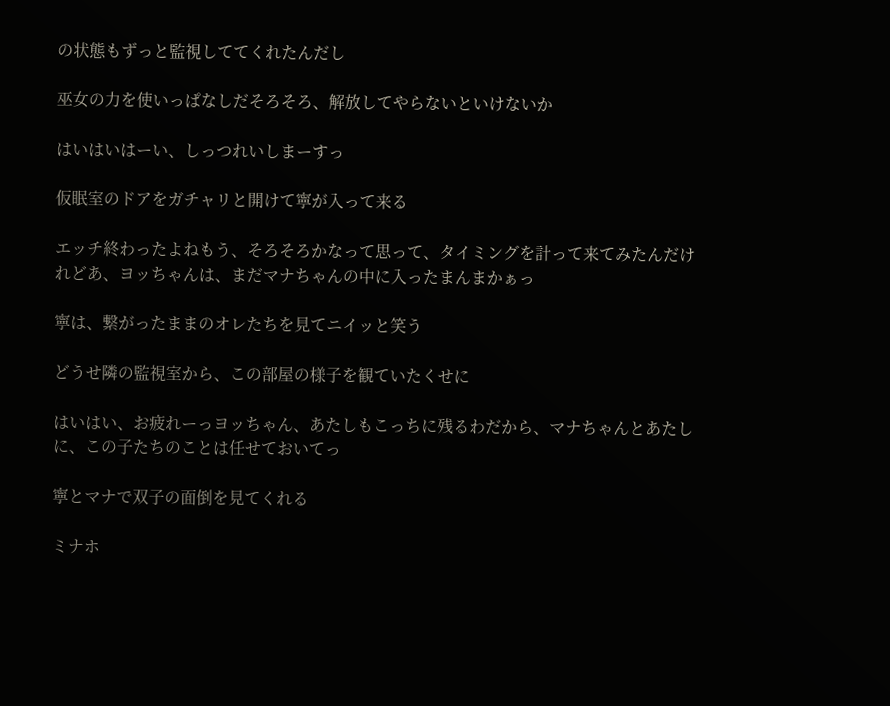の状態もずっと監視しててくれたんだし

巫女の力を使いっぱなしだそろそろ、解放してやらないといけないか

はいはいはーい、しっつれいしまーすっ

仮眠室のドアをガチャリと開けて寧が入って来る

エッチ終わったよねもう、そろそろかなって思って、タイミングを計って来てみたんだけれどあ、ヨッちゃんは、まだマナちゃんの中に入ったまんまかぁっ

寧は、繋がったままのオレたちを見てニイッと笑う

どうせ隣の監視室から、この部屋の様子を観ていたくせに

はいはい、お疲れーっヨッちゃん、あたしもこっちに残るわだから、マナちゃんとあたしに、この子たちのことは任せておいてっ

寧とマナで双子の面倒を見てくれる

ミナホ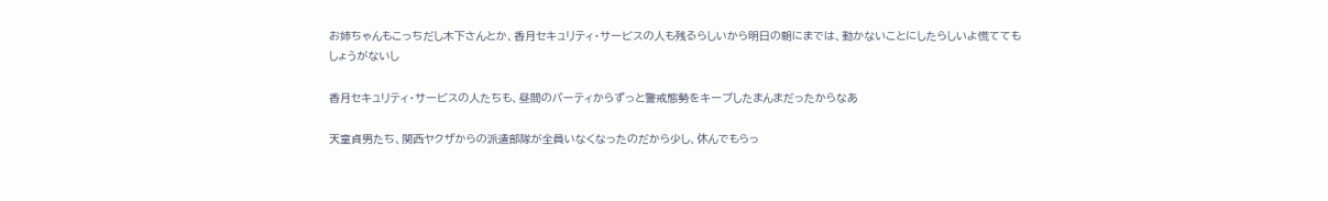お姉ちゃんもこっちだし木下さんとか、香月セキュリティ・サービスの人も残るらしいから明日の朝にまでは、動かないことにしたらしいよ慌ててもしょうがないし

香月セキュリティ・サービスの人たちも、昼間のパーティからずっと警戒態勢をキープしたまんまだったからなあ

天童貞男たち、関西ヤクザからの派遣部隊が全員いなくなったのだから少し、休んでもらっ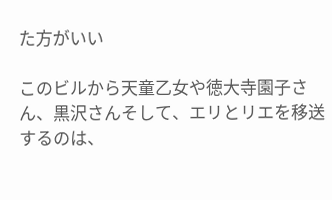た方がいい

このビルから天童乙女や徳大寺園子さん、黒沢さんそして、エリとリエを移送するのは、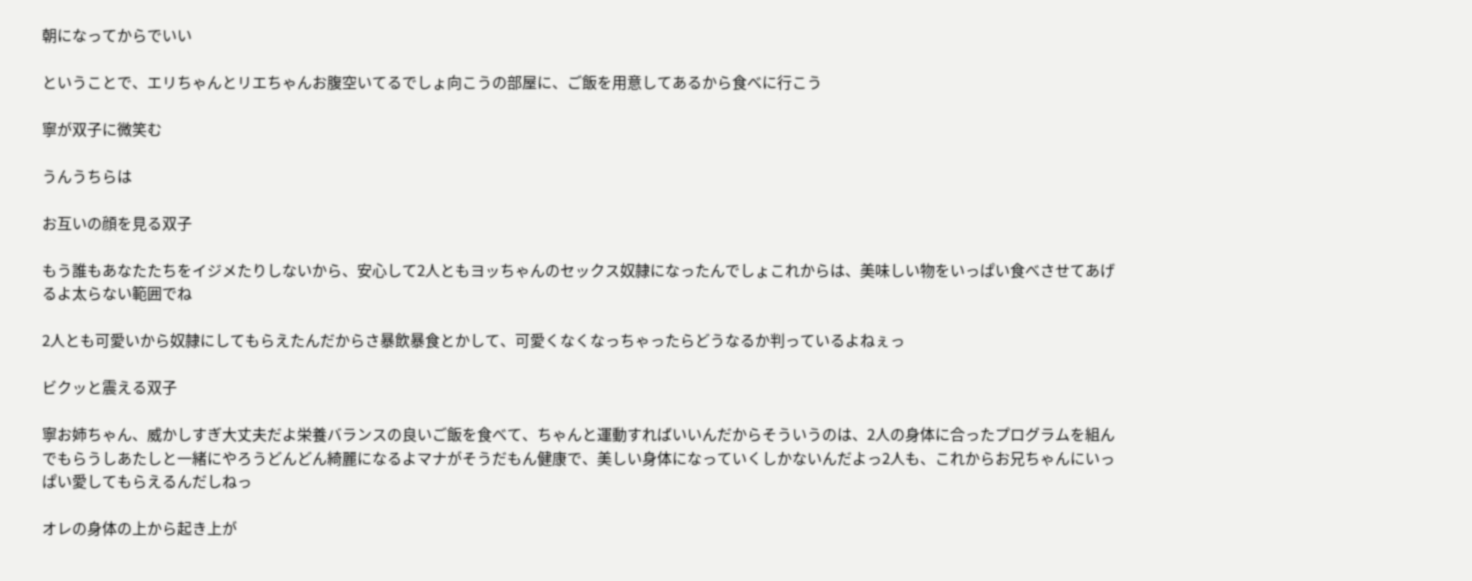朝になってからでいい

ということで、エリちゃんとリエちゃんお腹空いてるでしょ向こうの部屋に、ご飯を用意してあるから食べに行こう

寧が双子に微笑む

うんうちらは

お互いの顔を見る双子

もう誰もあなたたちをイジメたりしないから、安心して2人ともヨッちゃんのセックス奴隷になったんでしょこれからは、美味しい物をいっぱい食べさせてあげるよ太らない範囲でね

2人とも可愛いから奴隷にしてもらえたんだからさ暴飲暴食とかして、可愛くなくなっちゃったらどうなるか判っているよねぇっ

ビクッと震える双子

寧お姉ちゃん、威かしすぎ大丈夫だよ栄養バランスの良いご飯を食べて、ちゃんと運動すればいいんだからそういうのは、2人の身体に合ったプログラムを組んでもらうしあたしと一緒にやろうどんどん綺麗になるよマナがそうだもん健康で、美しい身体になっていくしかないんだよっ2人も、これからお兄ちゃんにいっぱい愛してもらえるんだしねっ

オレの身体の上から起き上が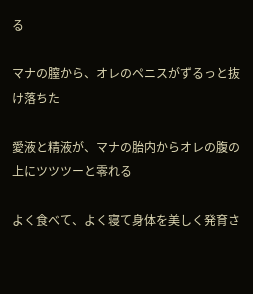る

マナの膣から、オレのペニスがずるっと抜け落ちた

愛液と精液が、マナの胎内からオレの腹の上にツツツーと零れる

よく食べて、よく寝て身体を美しく発育さ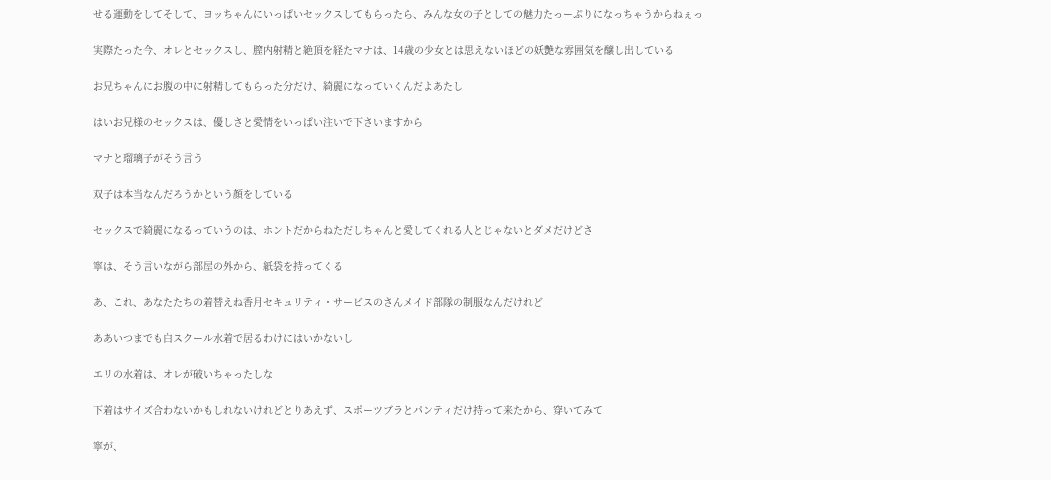せる運動をしてそして、ヨッちゃんにいっぱいセックスしてもらったら、みんな女の子としての魅力たっーぷりになっちゃうからねぇっ

実際たった今、オレとセックスし、膣内射精と絶頂を経たマナは、14歳の少女とは思えないほどの妖艶な雰囲気を醸し出している

お兄ちゃんにお腹の中に射精してもらった分だけ、綺麗になっていくんだよあたし

はいお兄様のセックスは、優しさと愛情をいっぱい注いで下さいますから

マナと瑠璃子がそう言う

双子は本当なんだろうかという顔をしている

セックスで綺麗になるっていうのは、ホントだからねただしちゃんと愛してくれる人とじゃないとダメだけどさ

寧は、そう言いながら部屋の外から、紙袋を持ってくる

あ、これ、あなたたちの着替えね香月セキュリティ・サービスのさんメイド部隊の制服なんだけれど

ああいつまでも白スクール水着で居るわけにはいかないし

エリの水着は、オレが破いちゃったしな

下着はサイズ合わないかもしれないけれどとりあえず、スポーツブラとパンティだけ持って来たから、穿いてみて

寧が、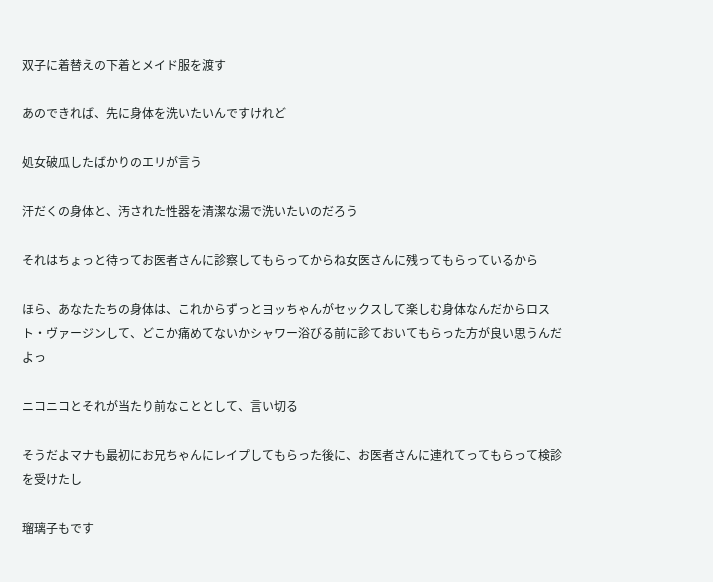双子に着替えの下着とメイド服を渡す

あのできれば、先に身体を洗いたいんですけれど

処女破瓜したばかりのエリが言う

汗だくの身体と、汚された性器を清潔な湯で洗いたいのだろう

それはちょっと待ってお医者さんに診察してもらってからね女医さんに残ってもらっているから

ほら、あなたたちの身体は、これからずっとヨッちゃんがセックスして楽しむ身体なんだからロスト・ヴァージンして、どこか痛めてないかシャワー浴びる前に診ておいてもらった方が良い思うんだよっ

ニコニコとそれが当たり前なこととして、言い切る

そうだよマナも最初にお兄ちゃんにレイプしてもらった後に、お医者さんに連れてってもらって検診を受けたし

瑠璃子もです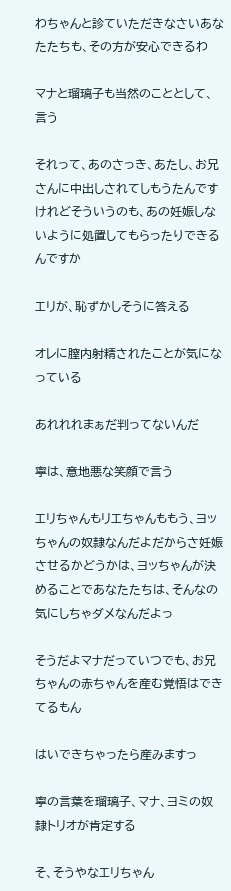わちゃんと診ていただきなさいあなたたちも、その方が安心できるわ

マナと瑠璃子も当然のこととして、言う

それって、あのさっき、あたし、お兄さんに中出しされてしもうたんですけれどそういうのも、あの妊娠しないように処置してもらったりできるんですか

エリが、恥ずかしそうに答える

オレに膣内射精されたことが気になっている

あれれれまぁだ判ってないんだ

寧は、意地悪な笑顔で言う

エリちゃんもリエちゃんももう、ヨッちゃんの奴隷なんだよだからさ妊娠させるかどうかは、ヨッちゃんが決めることであなたたちは、そんなの気にしちゃダメなんだよっ

そうだよマナだっていつでも、お兄ちゃんの赤ちゃんを産む覚悟はできてるもん

はいできちゃったら産みますっ

寧の言葉を瑠璃子、マナ、ヨミの奴隷トリオが肯定する

そ、そうやなエリちゃん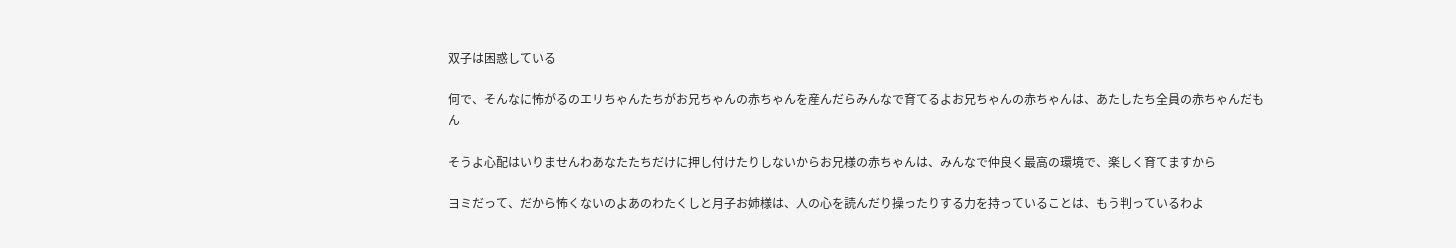双子は困惑している

何で、そんなに怖がるのエリちゃんたちがお兄ちゃんの赤ちゃんを産んだらみんなで育てるよお兄ちゃんの赤ちゃんは、あたしたち全員の赤ちゃんだもん

そうよ心配はいりませんわあなたたちだけに押し付けたりしないからお兄様の赤ちゃんは、みんなで仲良く最高の環境で、楽しく育てますから

ヨミだって、だから怖くないのよあのわたくしと月子お姉様は、人の心を読んだり操ったりする力を持っていることは、もう判っているわよ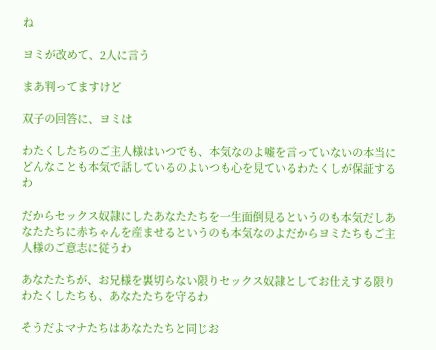ね

ヨミが改めて、2人に言う

まあ判ってますけど

双子の回答に、ヨミは

わたくしたちのご主人様はいつでも、本気なのよ嘘を言っていないの本当にどんなことも本気で話しているのよいつも心を見ているわたくしが保証するわ

だからセックス奴隷にしたあなたたちを一生面倒見るというのも本気だしあなたたちに赤ちゃんを産ませるというのも本気なのよだからヨミたちもご主人様のご意志に従うわ

あなたたちが、お兄様を裏切らない限りセックス奴隷としてお仕えする限りわたくしたちも、あなたたちを守るわ

そうだよマナたちはあなたたちと同じお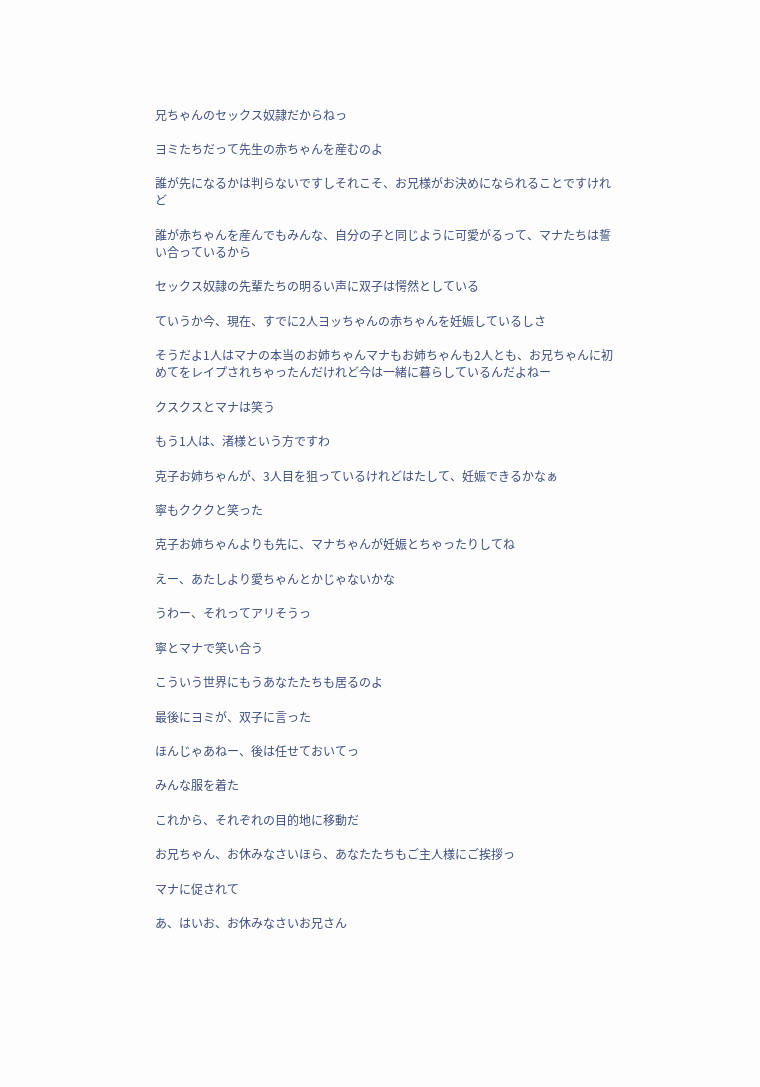兄ちゃんのセックス奴隷だからねっ

ヨミたちだって先生の赤ちゃんを産むのよ

誰が先になるかは判らないですしそれこそ、お兄様がお決めになられることですけれど

誰が赤ちゃんを産んでもみんな、自分の子と同じように可愛がるって、マナたちは誓い合っているから

セックス奴隷の先輩たちの明るい声に双子は愕然としている

ていうか今、現在、すでに2人ヨッちゃんの赤ちゃんを妊娠しているしさ

そうだよ1人はマナの本当のお姉ちゃんマナもお姉ちゃんも2人とも、お兄ちゃんに初めてをレイプされちゃったんだけれど今は一緒に暮らしているんだよねー

クスクスとマナは笑う

もう1人は、渚様という方ですわ

克子お姉ちゃんが、3人目を狙っているけれどはたして、妊娠できるかなぁ

寧もクククと笑った

克子お姉ちゃんよりも先に、マナちゃんが妊娠とちゃったりしてね

えー、あたしより愛ちゃんとかじゃないかな

うわー、それってアリそうっ

寧とマナで笑い合う

こういう世界にもうあなたたちも居るのよ

最後にヨミが、双子に言った

ほんじゃあねー、後は任せておいてっ

みんな服を着た

これから、それぞれの目的地に移動だ

お兄ちゃん、お休みなさいほら、あなたたちもご主人様にご挨拶っ

マナに促されて

あ、はいお、お休みなさいお兄さん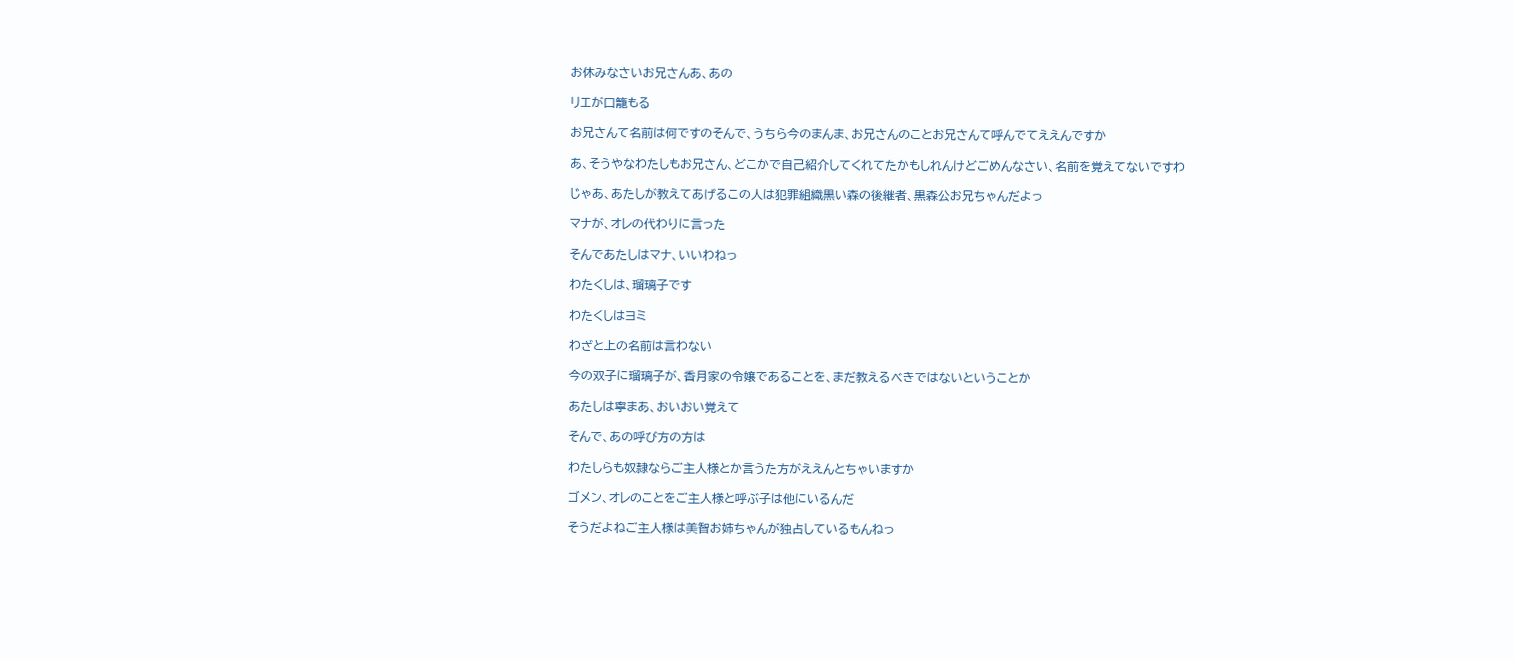お休みなさいお兄さんあ、あの

リエが口籠もる

お兄さんて名前は何ですのそんで、うちら今のまんま、お兄さんのことお兄さんて呼んでてええんですか

あ、そうやなわたしもお兄さん、どこかで自己紹介してくれてたかもしれんけどごめんなさい、名前を覚えてないですわ

じゃあ、あたしが教えてあげるこの人は犯罪組織黒い森の後継者、黒森公お兄ちゃんだよっ

マナが、オレの代わりに言った

そんであたしはマナ、いいわねっ

わたくしは、瑠璃子です

わたくしはヨミ

わざと上の名前は言わない

今の双子に瑠璃子が、香月家の令嬢であることを、まだ教えるべきではないということか

あたしは寧まあ、おいおい覚えて

そんで、あの呼び方の方は

わたしらも奴隷ならご主人様とか言うた方がええんとちゃいますか

ゴメン、オレのことをご主人様と呼ぶ子は他にいるんだ

そうだよねご主人様は美智お姉ちゃんが独占しているもんねっ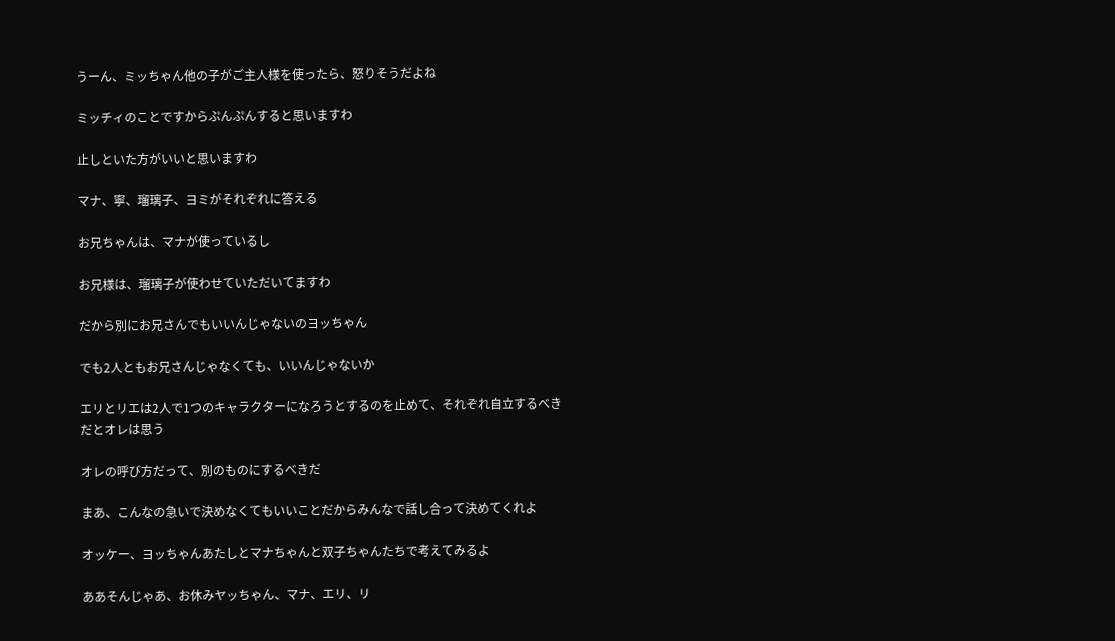うーん、ミッちゃん他の子がご主人様を使ったら、怒りそうだよね

ミッチィのことですからぷんぷんすると思いますわ

止しといた方がいいと思いますわ

マナ、寧、瑠璃子、ヨミがそれぞれに答える

お兄ちゃんは、マナが使っているし

お兄様は、瑠璃子が使わせていただいてますわ

だから別にお兄さんでもいいんじゃないのヨッちゃん

でも2人ともお兄さんじゃなくても、いいんじゃないか

エリとリエは2人で1つのキャラクターになろうとするのを止めて、それぞれ自立するべきだとオレは思う

オレの呼び方だって、別のものにするべきだ

まあ、こんなの急いで決めなくてもいいことだからみんなで話し合って決めてくれよ

オッケー、ヨッちゃんあたしとマナちゃんと双子ちゃんたちで考えてみるよ

ああそんじゃあ、お休みヤッちゃん、マナ、エリ、リ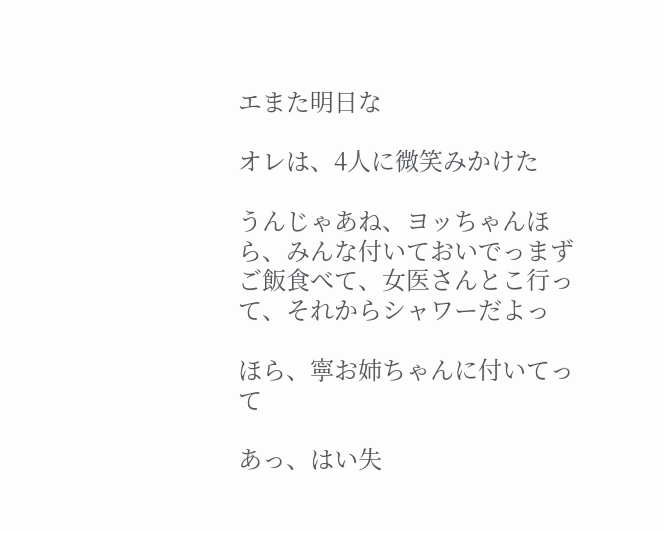エまた明日な

オレは、4人に微笑みかけた

うんじゃあね、ヨッちゃんほら、みんな付いておいでっまずご飯食べて、女医さんとこ行って、それからシャワーだよっ

ほら、寧お姉ちゃんに付いてって

あっ、はい失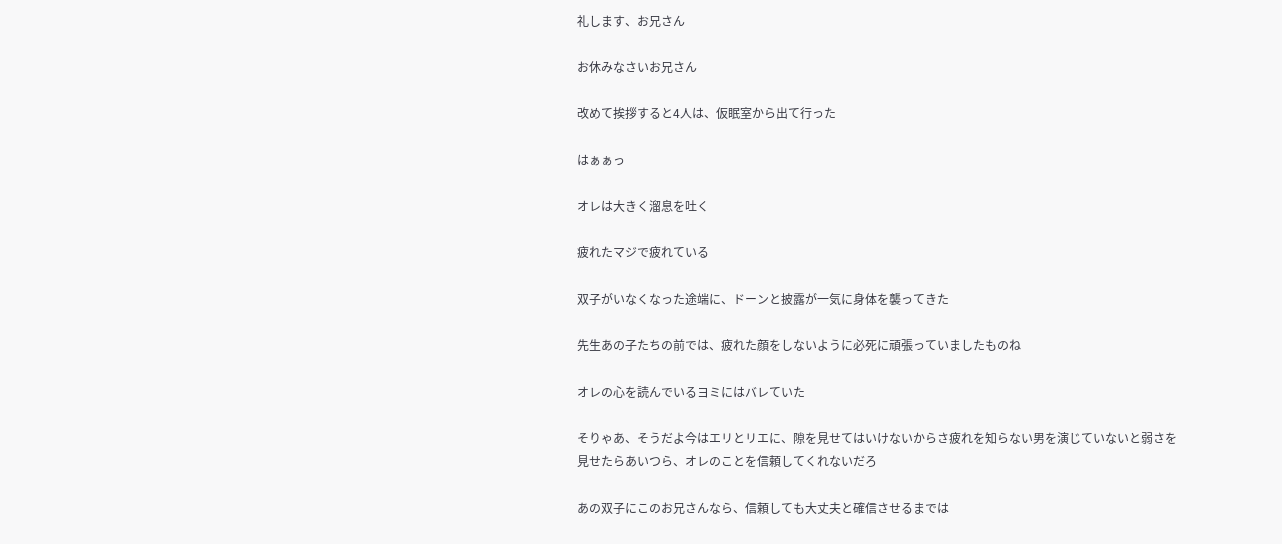礼します、お兄さん

お休みなさいお兄さん

改めて挨拶すると4人は、仮眠室から出て行った

はぁぁっ

オレは大きく溜息を吐く

疲れたマジで疲れている

双子がいなくなった途端に、ドーンと披露が一気に身体を襲ってきた

先生あの子たちの前では、疲れた顔をしないように必死に頑張っていましたものね

オレの心を読んでいるヨミにはバレていた

そりゃあ、そうだよ今はエリとリエに、隙を見せてはいけないからさ疲れを知らない男を演じていないと弱さを見せたらあいつら、オレのことを信頼してくれないだろ

あの双子にこのお兄さんなら、信頼しても大丈夫と確信させるまでは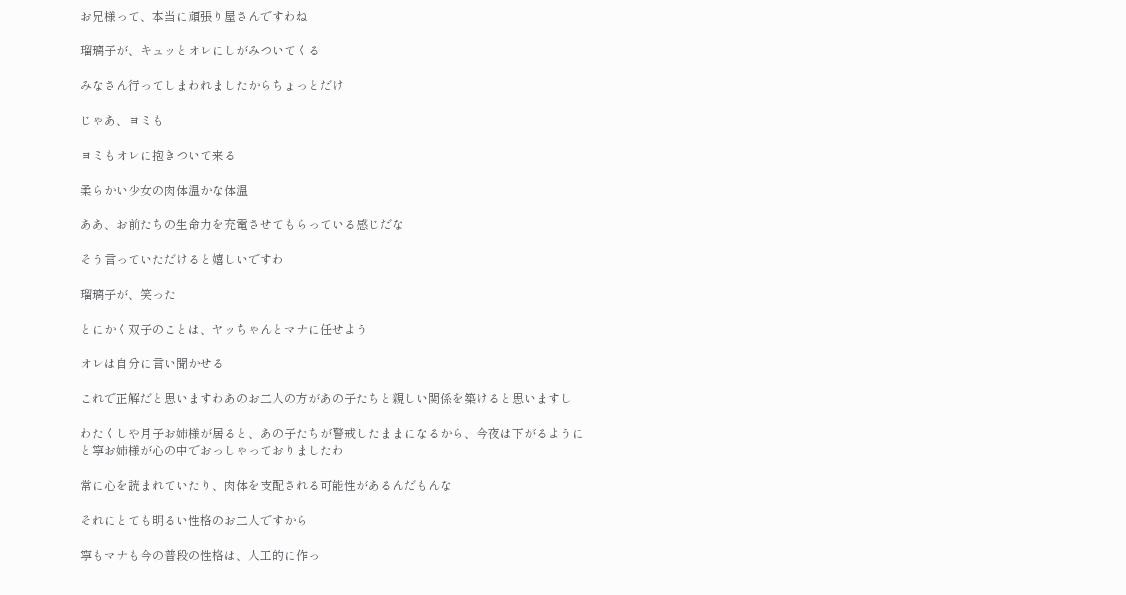お兄様って、本当に頑張り屋さんですわね

瑠璃子が、キュッとオレにしがみついてくる

みなさん行ってしまわれましたからちょっとだけ

じゃあ、ヨミも

ヨミもオレに抱きついて来る

柔らかい少女の肉体温かな体温

ああ、お前たちの生命力を充電させてもらっている感じだな

そう言っていただけると嬉しいですわ

瑠璃子が、笑った

とにかく双子のことは、ヤッちゃんとマナに任せよう

オレは自分に言い聞かせる

これで正解だと思いますわあのお二人の方があの子たちと親しい関係を築けると思いますし

わたくしや月子お姉様が居ると、あの子たちが警戒したままになるから、今夜は下がるようにと寧お姉様が心の中でおっしゃっておりましたわ

常に心を読まれていたり、肉体を支配される可能性があるんだもんな

それにとても明るい性格のお二人ですから

寧もマナも今の普段の性格は、人工的に作っ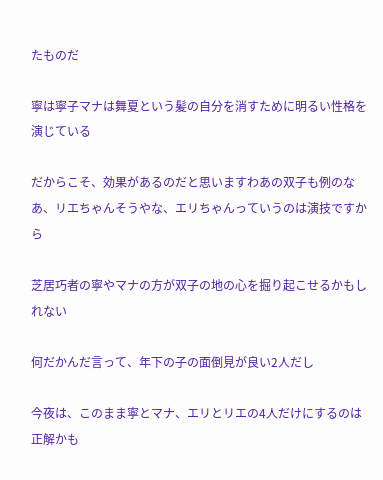たものだ

寧は寧子マナは舞夏という髪の自分を消すために明るい性格を演じている

だからこそ、効果があるのだと思いますわあの双子も例のなあ、リエちゃんそうやな、エリちゃんっていうのは演技ですから

芝居巧者の寧やマナの方が双子の地の心を掘り起こせるかもしれない

何だかんだ言って、年下の子の面倒見が良い2人だし

今夜は、このまま寧とマナ、エリとリエの4人だけにするのは正解かも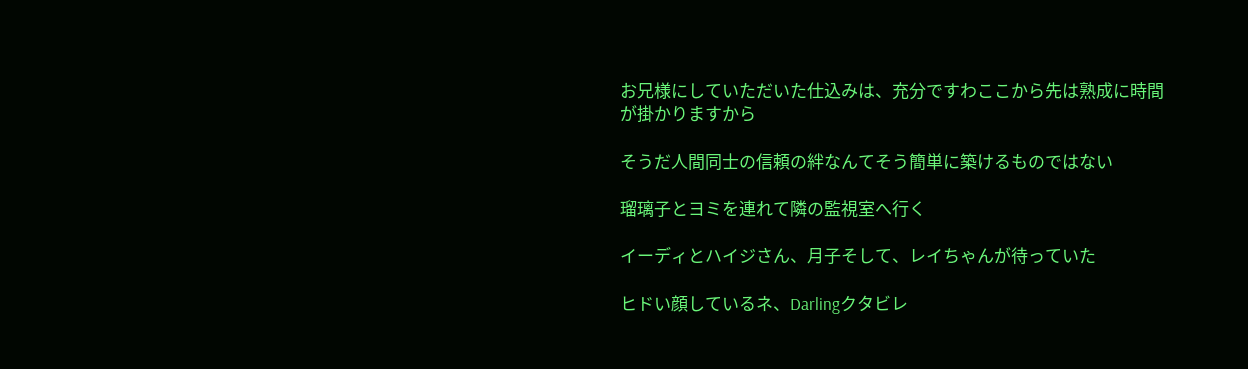お兄様にしていただいた仕込みは、充分ですわここから先は熟成に時間が掛かりますから

そうだ人間同士の信頼の絆なんてそう簡単に築けるものではない

瑠璃子とヨミを連れて隣の監視室へ行く

イーディとハイジさん、月子そして、レイちゃんが待っていた

ヒドい顔しているネ、Darlingクタビレ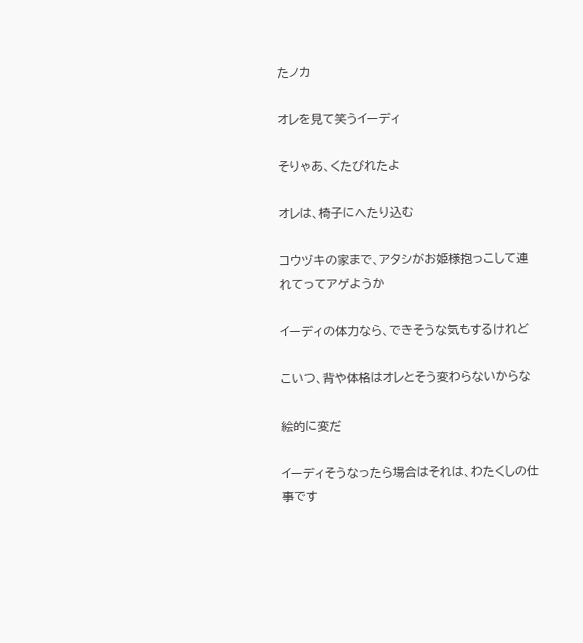たノカ

オレを見て笑うイーディ

そりゃあ、くたびれたよ

オレは、椅子にへたり込む

コウヅキの家まで、アタシがお姫様抱っこして連れてってアゲようか

イーディの体力なら、できそうな気もするけれど

こいつ、背や体格はオレとそう変わらないからな

絵的に変だ

イーディそうなったら場合はそれは、わたくしの仕事です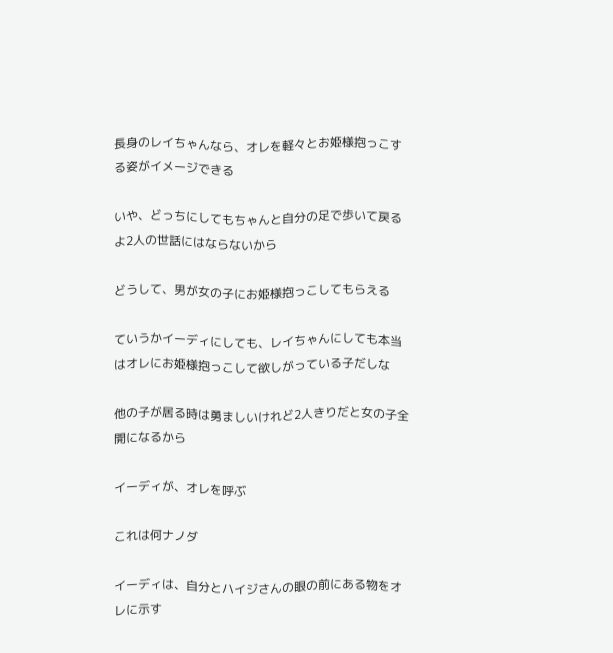長身のレイちゃんなら、オレを軽々とお姫様抱っこする姿がイメージできる

いや、どっちにしてもちゃんと自分の足で歩いて戻るよ2人の世話にはならないから

どうして、男が女の子にお姫様抱っこしてもらえる

ていうかイーディにしても、レイちゃんにしても本当はオレにお姫様抱っこして欲しがっている子だしな

他の子が居る時は勇ましいけれど2人きりだと女の子全開になるから

イーディが、オレを呼ぶ

これは何ナノダ

イーディは、自分とハイジさんの眼の前にある物をオレに示す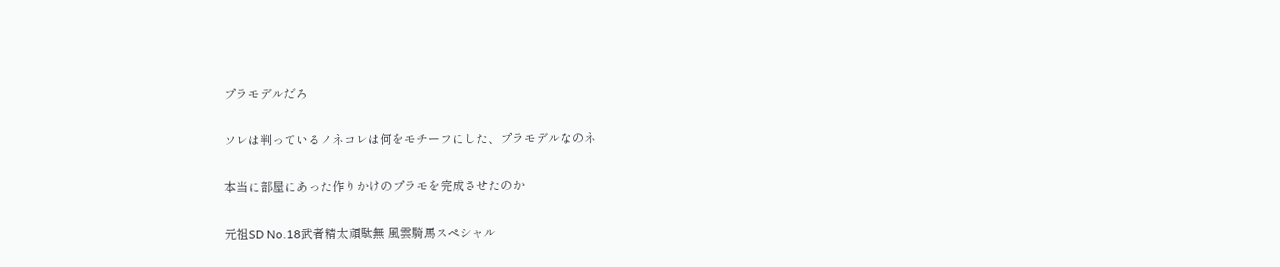プラモデルだろ

ソレは判っているノネコレは何をモチーフにした、プラモデルなのネ

本当に部屋にあった作りかけのプラモを完成させたのか

元祖SD No.18武者精太頑駄無 風雲騎馬スペシャル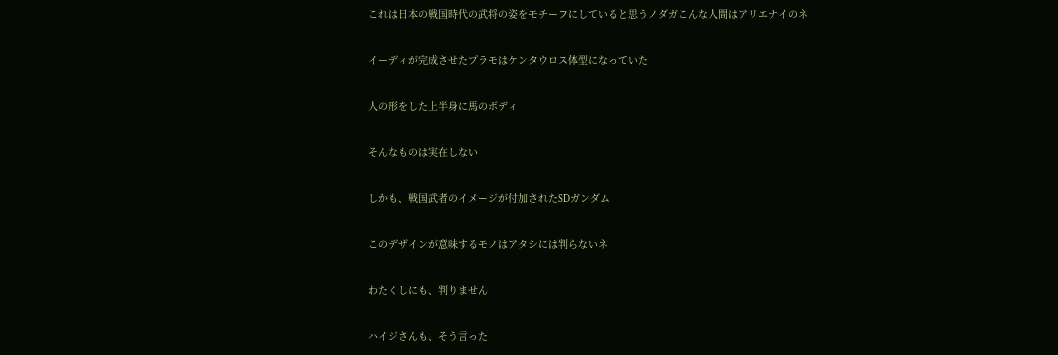これは日本の戦国時代の武将の姿をモチーフにしていると思うノダガこんな人間はアリエナイのネ

イーディが完成させたプラモはケンタウロス体型になっていた

人の形をした上半身に馬のボディ

そんなものは実在しない

しかも、戦国武者のイメージが付加されたSDガンダム

このデザインが意味するモノはアタシには判らないネ

わたくしにも、判りません

ハイジさんも、そう言った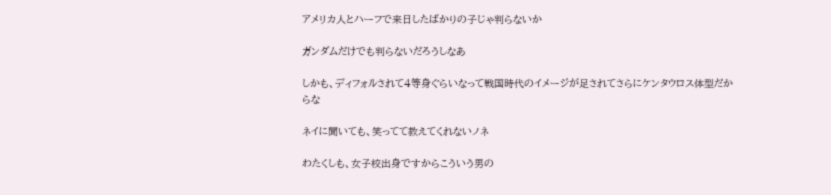アメリカ人とハーフで来日したばかりの子じゃ判らないか

ガンダムだけでも判らないだろうしなあ

しかも、ディフォルされて4等身ぐらいなって戦国時代のイメージが足されてさらにケンタウロス体型だからな

ネイに聞いても、笑ってて教えてくれないノネ

わたくしも、女子校出身ですからこういう男の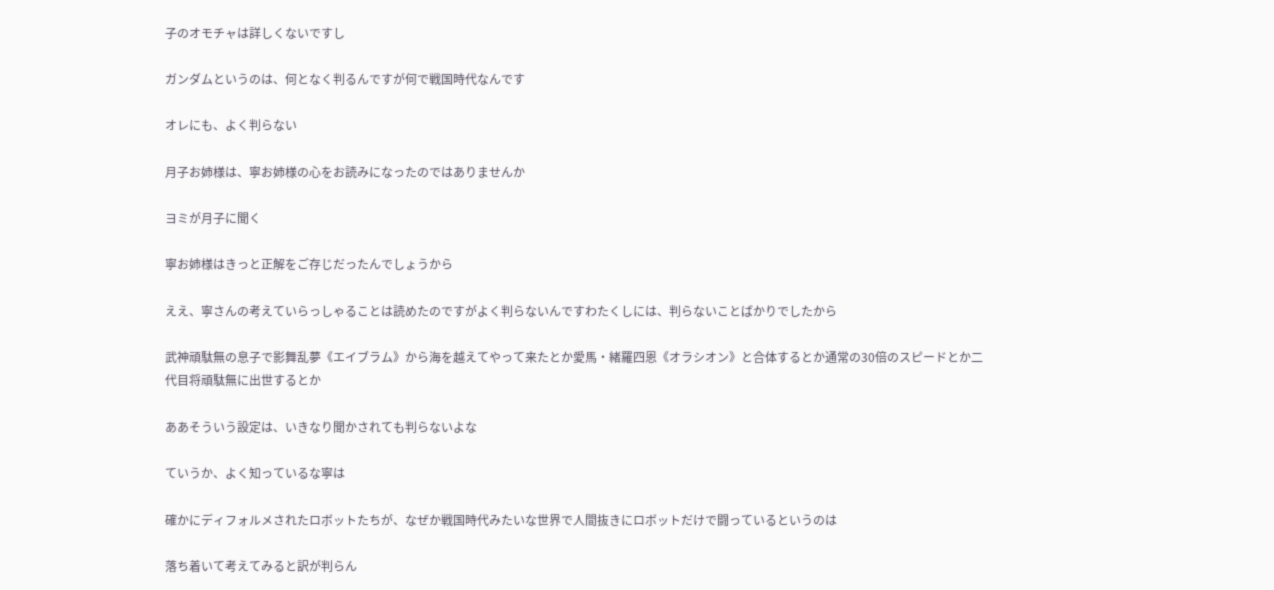子のオモチャは詳しくないですし

ガンダムというのは、何となく判るんですが何で戦国時代なんです

オレにも、よく判らない

月子お姉様は、寧お姉様の心をお読みになったのではありませんか

ヨミが月子に聞く

寧お姉様はきっと正解をご存じだったんでしょうから

ええ、寧さんの考えていらっしゃることは読めたのですがよく判らないんですわたくしには、判らないことばかりでしたから

武神頑駄無の息子で影舞乱夢《エイブラム》から海を越えてやって来たとか愛馬・緒羅四恩《オラシオン》と合体するとか通常の30倍のスピードとか二代目将頑駄無に出世するとか

ああそういう設定は、いきなり聞かされても判らないよな

ていうか、よく知っているな寧は

確かにディフォルメされたロボットたちが、なぜか戦国時代みたいな世界で人間抜きにロボットだけで闘っているというのは

落ち着いて考えてみると訳が判らん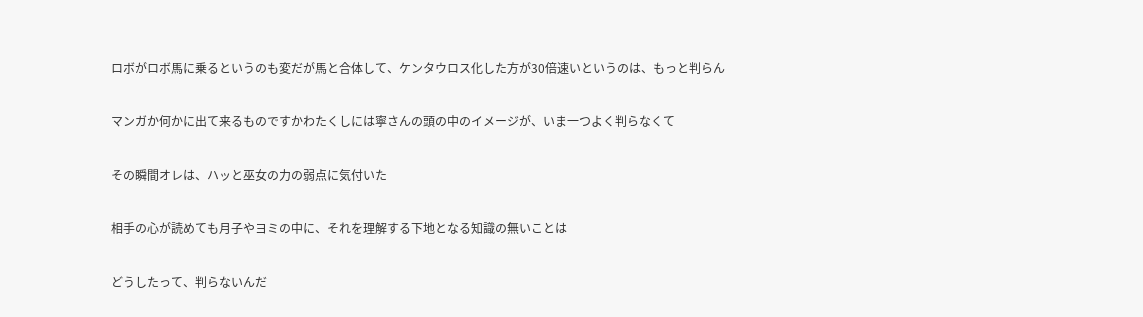ロボがロボ馬に乗るというのも変だが馬と合体して、ケンタウロス化した方が30倍速いというのは、もっと判らん

マンガか何かに出て来るものですかわたくしには寧さんの頭の中のイメージが、いま一つよく判らなくて

その瞬間オレは、ハッと巫女の力の弱点に気付いた

相手の心が読めても月子やヨミの中に、それを理解する下地となる知識の無いことは

どうしたって、判らないんだ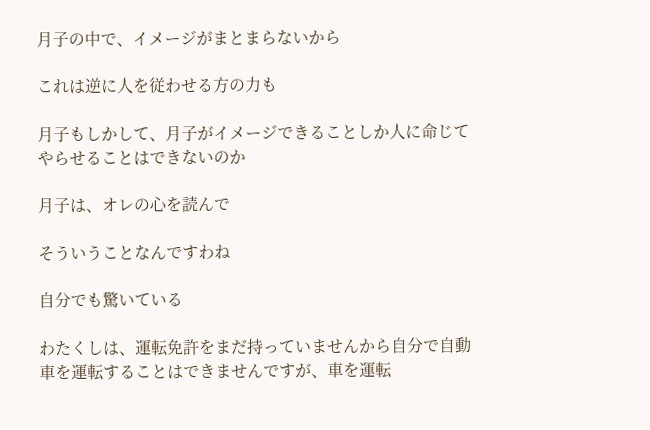月子の中で、イメージがまとまらないから

これは逆に人を従わせる方の力も

月子もしかして、月子がイメージできることしか人に命じてやらせることはできないのか

月子は、オレの心を読んで

そういうことなんですわね

自分でも驚いている

わたくしは、運転免許をまだ持っていませんから自分で自動車を運転することはできませんですが、車を運転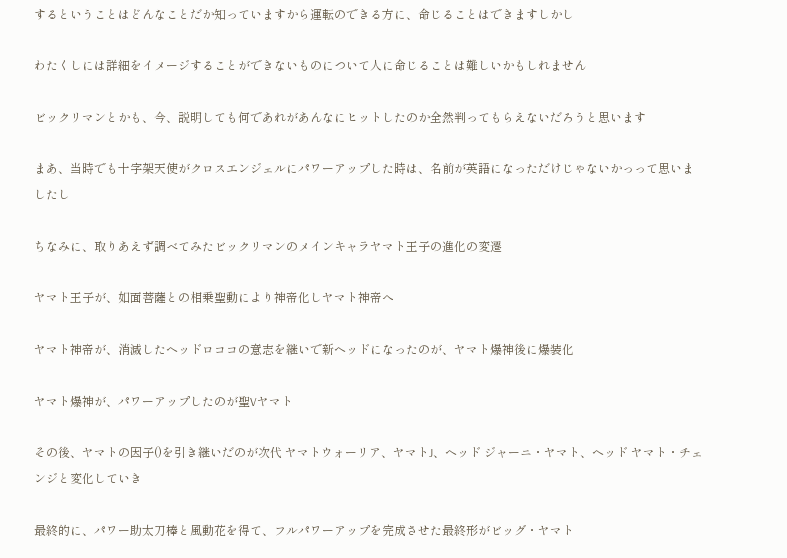するということはどんなことだか知っていますから運転のできる方に、命じることはできますしかし

わたくしには詳細をイメージすることができないものについて人に命じることは難しいかもしれません

ビックリマンとかも、今、説明しても何であれがあんなにヒットしたのか全然判ってもらえないだろうと思います

まあ、当時でも十字架天使がクロスエンジェルにパワーアップした時は、名前が英語になっただけじゃないかっって思いましたし

ちなみに、取りあえず調べてみたビックリマンのメインキャラヤマト王子の進化の変遷

ヤマト王子が、如面菩薩との相乗聖動により神帝化しヤマト神帝へ

ヤマト神帝が、消滅したヘッドロココの意志を継いで新ヘッドになったのが、ヤマト爆神後に爆装化

ヤマト爆神が、パワーアップしたのが聖Vヤマト

その後、ヤマトの因子()を引き継いだのが次代 ヤマトウォーリア、ヤマトJ、ヘッド ジャーニ・ヤマト、ヘッド ヤマト・チェンジと変化していき

最終的に、パワー助太刀棒と風動花を得て、フルパワーアップを完成させた最終形がビッグ・ヤマト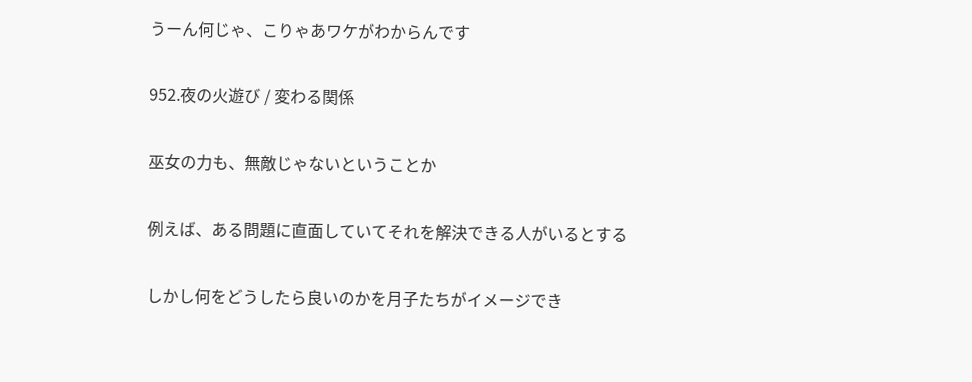うーん何じゃ、こりゃあワケがわからんです

952.夜の火遊び / 変わる関係

巫女の力も、無敵じゃないということか

例えば、ある問題に直面していてそれを解決できる人がいるとする

しかし何をどうしたら良いのかを月子たちがイメージでき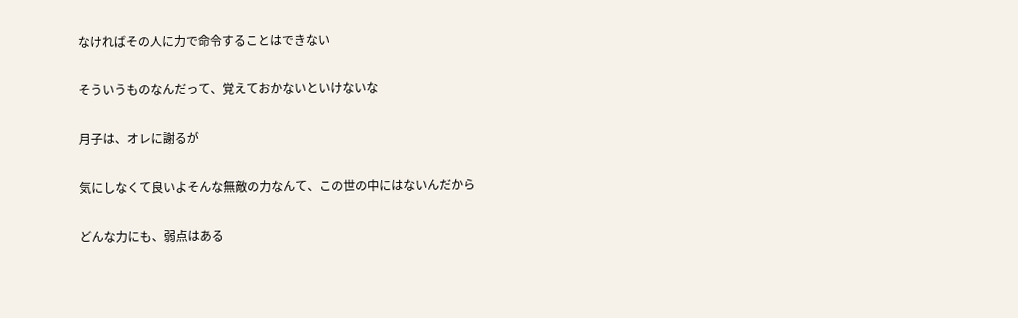なければその人に力で命令することはできない

そういうものなんだって、覚えておかないといけないな

月子は、オレに謝るが

気にしなくて良いよそんな無敵の力なんて、この世の中にはないんだから

どんな力にも、弱点はある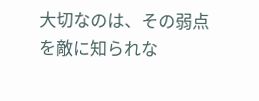大切なのは、その弱点を敵に知られな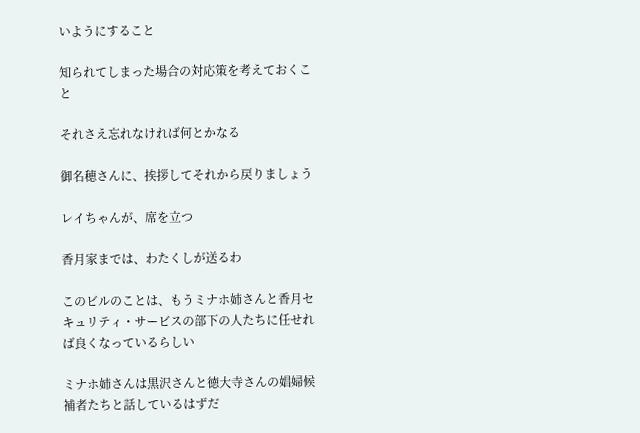いようにすること

知られてしまった場合の対応策を考えておくこと

それさえ忘れなければ何とかなる

御名穂さんに、挨拶してそれから戻りましょう

レイちゃんが、席を立つ

香月家までは、わたくしが送るわ

このビルのことは、もうミナホ姉さんと香月セキュリティ・サービスの部下の人たちに任せれば良くなっているらしい

ミナホ姉さんは黒沢さんと徳大寺さんの娼婦候補者たちと話しているはずだ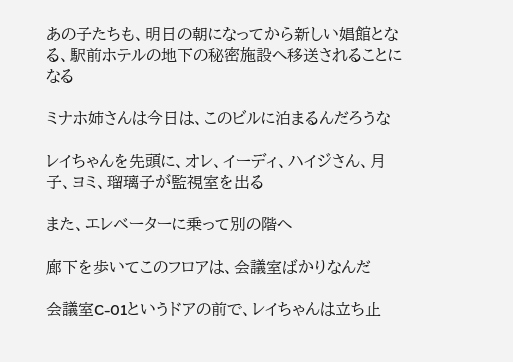あの子たちも、明日の朝になってから新しい娼館となる、駅前ホテルの地下の秘密施設へ移送されることになる

ミナホ姉さんは今日は、このビルに泊まるんだろうな

レイちゃんを先頭に、オレ、イーディ、ハイジさん、月子、ヨミ、瑠璃子が監視室を出る

また、エレベーターに乗って別の階へ

廊下を歩いてこのフロアは、会議室ばかりなんだ

会議室C-01というドアの前で、レイちゃんは立ち止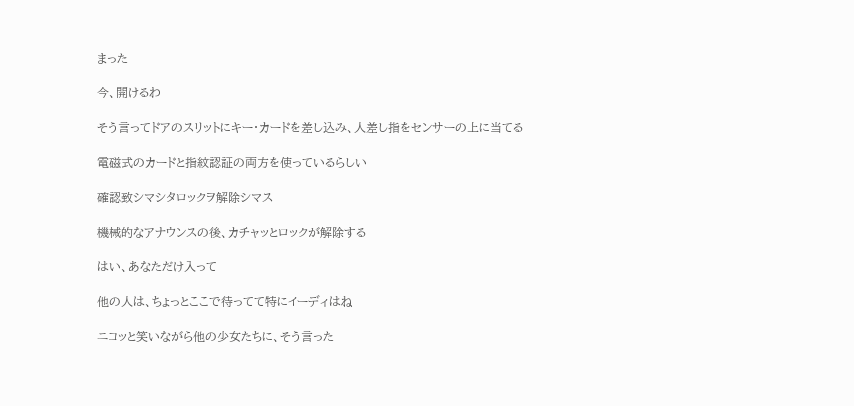まった

今、開けるわ

そう言ってドアのスリットにキー・カードを差し込み、人差し指をセンサーの上に当てる

電磁式のカードと指紋認証の両方を使っているらしい

確認致シマシタロックヲ解除シマス

機械的なアナウンスの後、カチャッとロックが解除する

はい、あなただけ入って

他の人は、ちょっとここで待ってて特にイーディはね

ニコッと笑いながら他の少女たちに、そう言った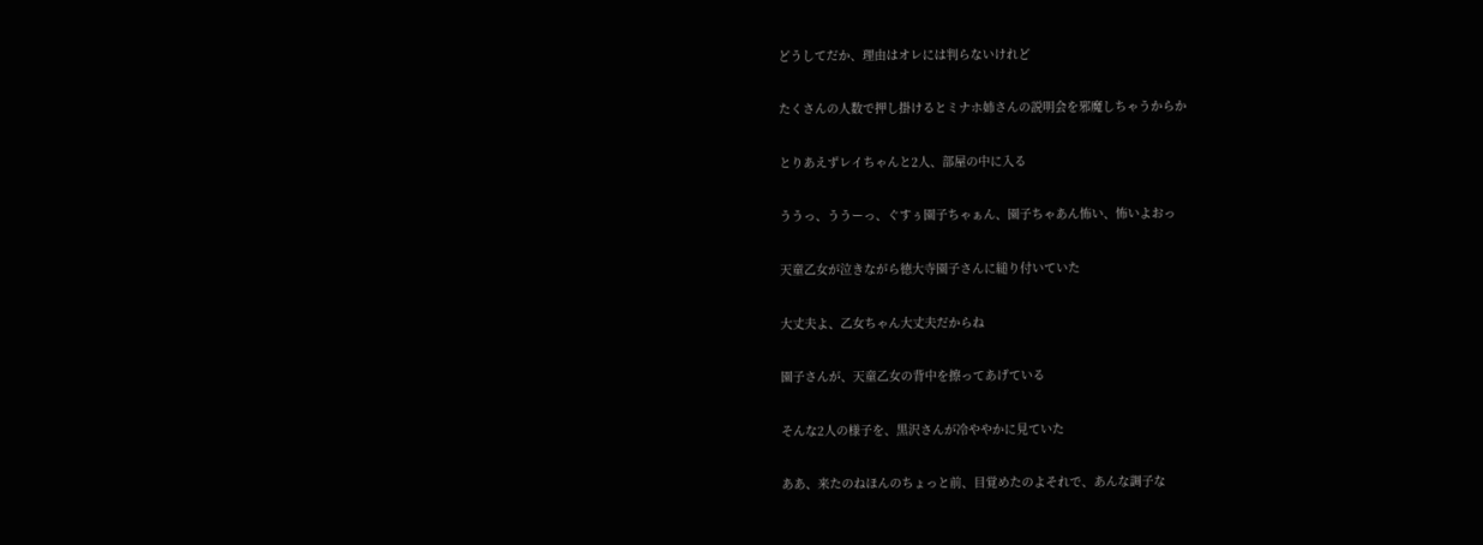どうしてだか、理由はオレには判らないけれど

たくさんの人数で押し掛けるとミナホ姉さんの説明会を邪魔しちゃうからか

とりあえずレイちゃんと2人、部屋の中に入る

ううっ、ううーっ、ぐすぅ園子ちゃぁん、園子ちゃあん怖い、怖いよおっ

天童乙女が泣きながら徳大寺園子さんに縋り付いていた

大丈夫よ、乙女ちゃん大丈夫だからね

園子さんが、天童乙女の背中を擦ってあげている

そんな2人の様子を、黒沢さんが冷ややかに見ていた

ああ、来たのねほんのちょっと前、目覚めたのよそれで、あんな調子な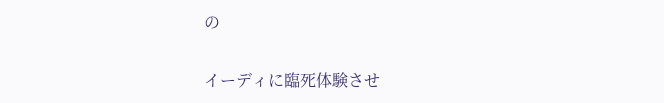の

イーディに臨死体験させ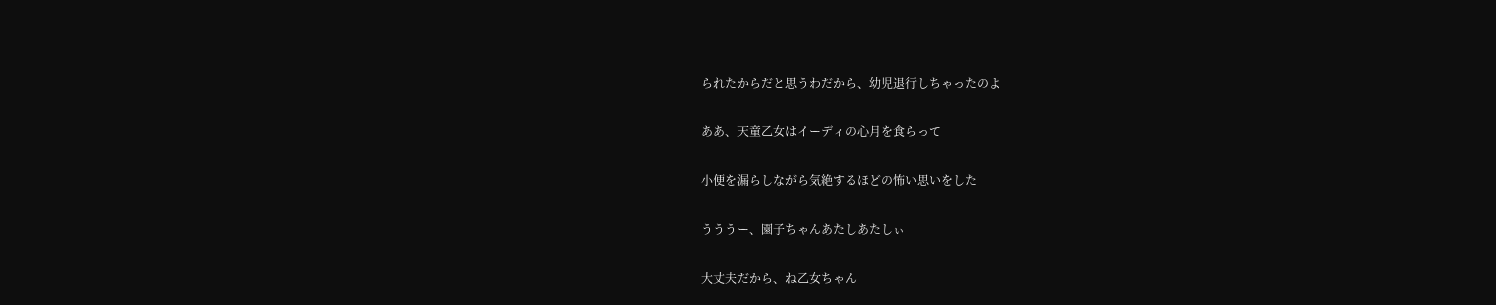られたからだと思うわだから、幼児退行しちゃったのよ

ああ、天童乙女はイーディの心月を食らって

小便を漏らしながら気絶するほどの怖い思いをした

うううー、園子ちゃんあたしあたしぃ

大丈夫だから、ね乙女ちゃん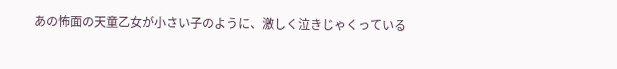あの怖面の天童乙女が小さい子のように、激しく泣きじゃくっている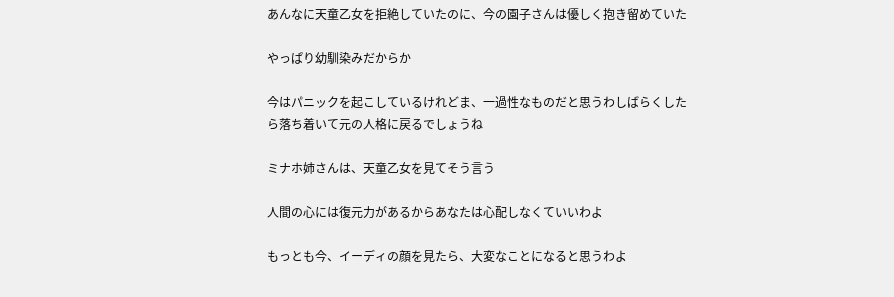あんなに天童乙女を拒絶していたのに、今の園子さんは優しく抱き留めていた

やっぱり幼馴染みだからか

今はパニックを起こしているけれどま、一過性なものだと思うわしばらくしたら落ち着いて元の人格に戻るでしょうね

ミナホ姉さんは、天童乙女を見てそう言う

人間の心には復元力があるからあなたは心配しなくていいわよ

もっとも今、イーディの顔を見たら、大変なことになると思うわよ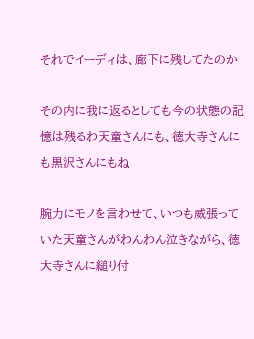それでイーディは、廊下に残してたのか

その内に我に返るとしても今の状態の記憶は残るわ天童さんにも、徳大寺さんにも黒沢さんにもね

腕力にモノを言わせて、いつも威張っていた天童さんがわんわん泣きながら、徳大寺さんに縋り付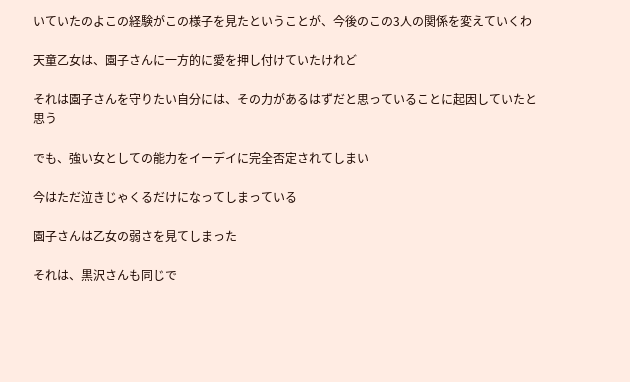いていたのよこの経験がこの様子を見たということが、今後のこの3人の関係を変えていくわ

天童乙女は、園子さんに一方的に愛を押し付けていたけれど

それは園子さんを守りたい自分には、その力があるはずだと思っていることに起因していたと思う

でも、強い女としての能力をイーデイに完全否定されてしまい

今はただ泣きじゃくるだけになってしまっている

園子さんは乙女の弱さを見てしまった

それは、黒沢さんも同じで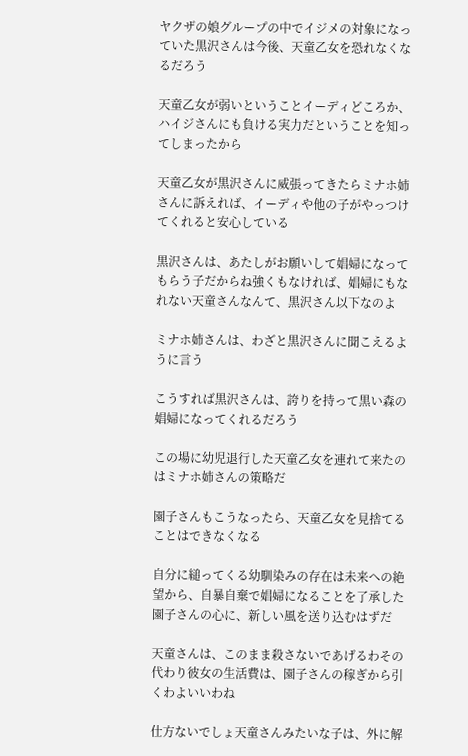ヤクザの娘グループの中でイジメの対象になっていた黒沢さんは今後、天童乙女を恐れなくなるだろう

天童乙女が弱いということイーディどころか、ハイジさんにも負ける実力だということを知ってしまったから

天童乙女が黒沢さんに威張ってきたらミナホ姉さんに訴えれば、イーディや他の子がやっつけてくれると安心している

黒沢さんは、あたしがお願いして娼婦になってもらう子だからね強くもなければ、娼婦にもなれない天童さんなんて、黒沢さん以下なのよ

ミナホ姉さんは、わざと黒沢さんに聞こえるように言う

こうすれば黒沢さんは、誇りを持って黒い森の娼婦になってくれるだろう

この場に幼児退行した天童乙女を連れて来たのはミナホ姉さんの策略だ

園子さんもこうなったら、天童乙女を見捨てることはできなくなる

自分に縋ってくる幼馴染みの存在は未来への絶望から、自暴自棄で娼婦になることを了承した園子さんの心に、新しい風を送り込むはずだ

天童さんは、このまま殺さないであげるわその代わり彼女の生活費は、園子さんの稼ぎから引くわよいいわね

仕方ないでしょ天童さんみたいな子は、外に解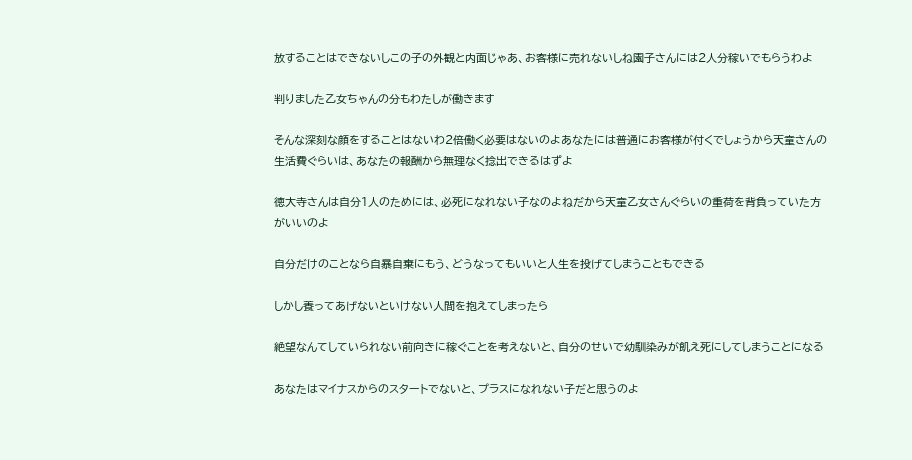放することはできないしこの子の外観と内面じゃあ、お客様に売れないしね園子さんには2人分稼いでもらうわよ

判りました乙女ちゃんの分もわたしが働きます

そんな深刻な顔をすることはないわ2倍働く必要はないのよあなたには普通にお客様が付くでしょうから天童さんの生活費ぐらいは、あなたの報酬から無理なく捻出できるはずよ

徳大寺さんは自分1人のためには、必死になれない子なのよねだから天童乙女さんぐらいの重荷を背負っていた方がいいのよ

自分だけのことなら自暴自棄にもう、どうなってもいいと人生を投げてしまうこともできる

しかし養ってあげないといけない人間を抱えてしまったら

絶望なんてしていられない前向きに稼ぐことを考えないと、自分のせいで幼馴染みが飢え死にしてしまうことになる

あなたはマイナスからのスタートでないと、プラスになれない子だと思うのよ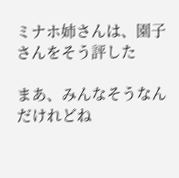ミナホ姉さんは、園子さんをそう評した

まあ、みんなそうなんだけれどね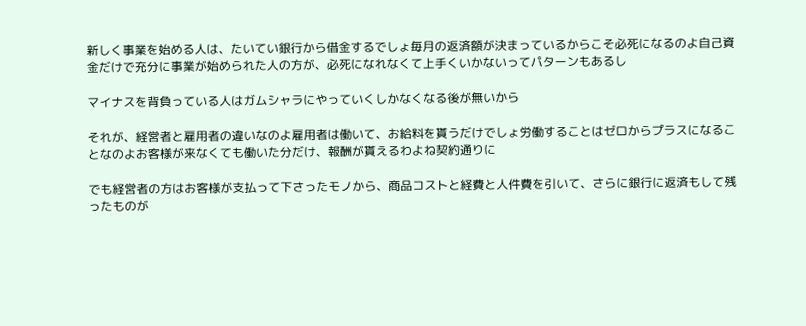新しく事業を始める人は、たいてい銀行から借金するでしょ毎月の返済額が決まっているからこそ必死になるのよ自己資金だけで充分に事業が始められた人の方が、必死になれなくて上手くいかないってパターンもあるし

マイナスを背負っている人はガムシャラにやっていくしかなくなる後が無いから

それが、経営者と雇用者の違いなのよ雇用者は働いて、お給料を貰うだけでしょ労働することはゼロからプラスになることなのよお客様が来なくても働いた分だけ、報酬が貰えるわよね契約通りに

でも経営者の方はお客様が支払って下さったモノから、商品コストと経費と人件費を引いて、さらに銀行に返済もして残ったものが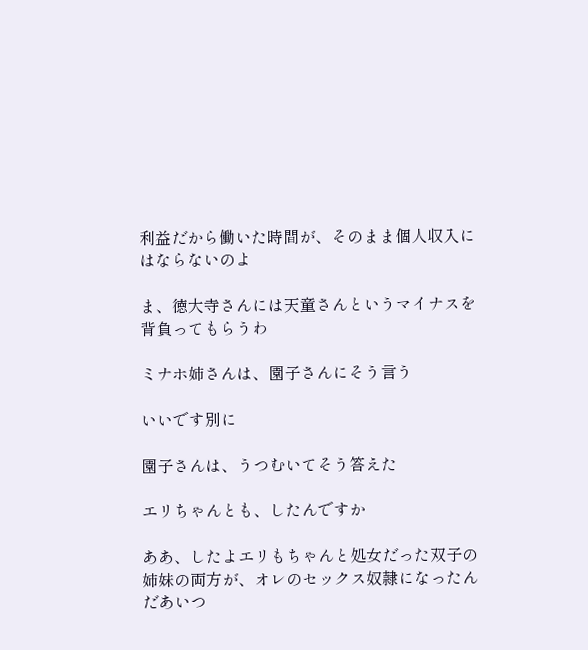利益だから働いた時間が、そのまま個人収入にはならないのよ

ま、徳大寺さんには天童さんというマイナスを背負ってもらうわ

ミナホ姉さんは、園子さんにそう言う

いいです別に

園子さんは、うつむいてそう答えた

エリちゃんとも、したんですか

ああ、したよエリもちゃんと処女だった双子の姉妹の両方が、オレのセックス奴隷になったんだあいつ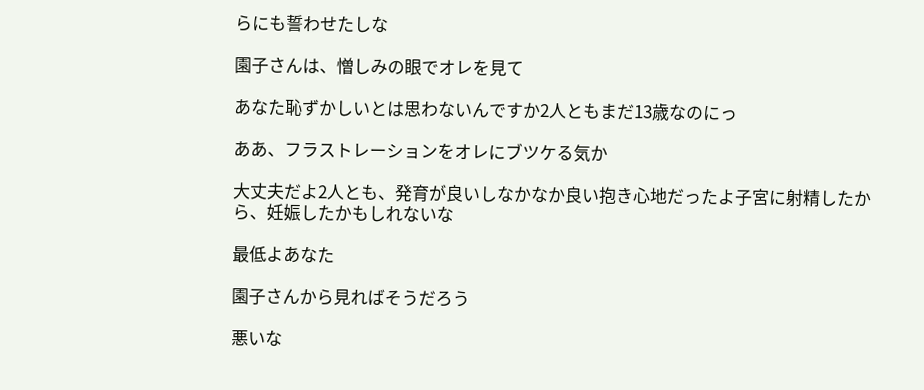らにも誓わせたしな

園子さんは、憎しみの眼でオレを見て

あなた恥ずかしいとは思わないんですか2人ともまだ13歳なのにっ

ああ、フラストレーションをオレにブツケる気か

大丈夫だよ2人とも、発育が良いしなかなか良い抱き心地だったよ子宮に射精したから、妊娠したかもしれないな

最低よあなた

園子さんから見ればそうだろう

悪いな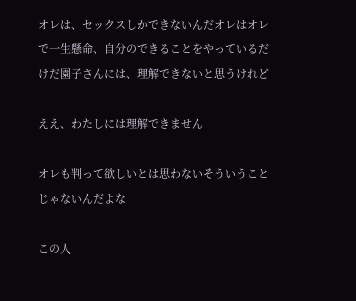オレは、セックスしかできないんだオレはオレで一生懸命、自分のできることをやっているだけだ園子さんには、理解できないと思うけれど

ええ、わたしには理解できません

オレも判って欲しいとは思わないそういうことじゃないんだよな

この人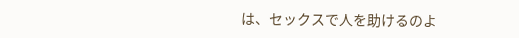は、セックスで人を助けるのよ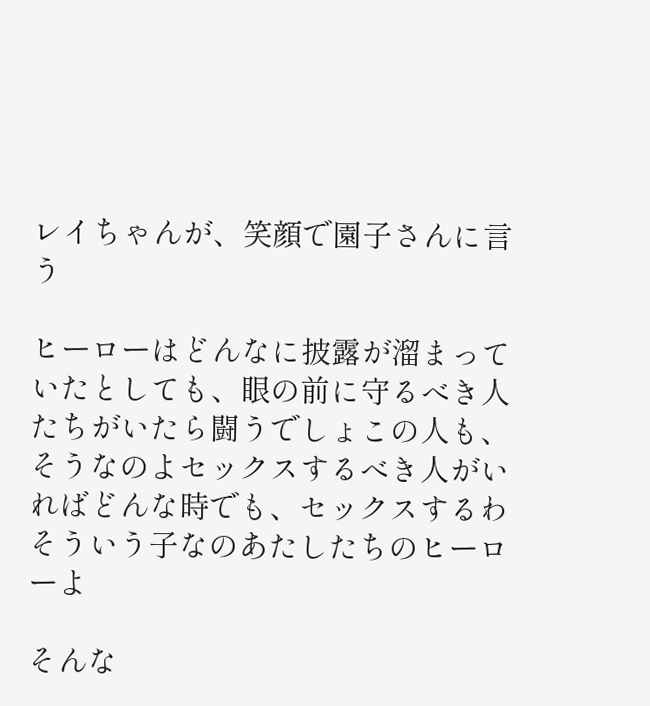レイちゃんが、笑顔で園子さんに言う

ヒーローはどんなに披露が溜まっていたとしても、眼の前に守るべき人たちがいたら闘うでしょこの人も、そうなのよセックスするべき人がいればどんな時でも、セックスするわそういう子なのあたしたちのヒーローよ

そんな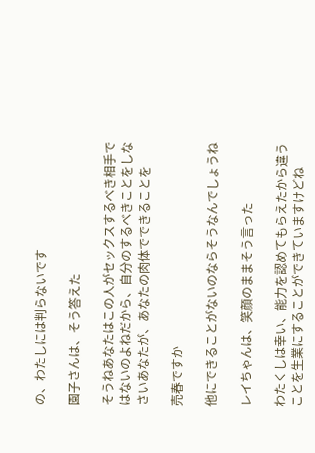の、わたしには判らないです

園子さんは、そう答えた

そうねあなたはこの人がセックスするべき相手ではないのよねだから、自分のするべきことをしなさいあなたが、あなたの肉体でできることを

売春ですか

他にできることがないのならそうなんでしょうね

レイちゃんは、笑顔のままそう言った

わたくしは幸い、能力を認めてもらえたから違うことを生業にすることができていますけどね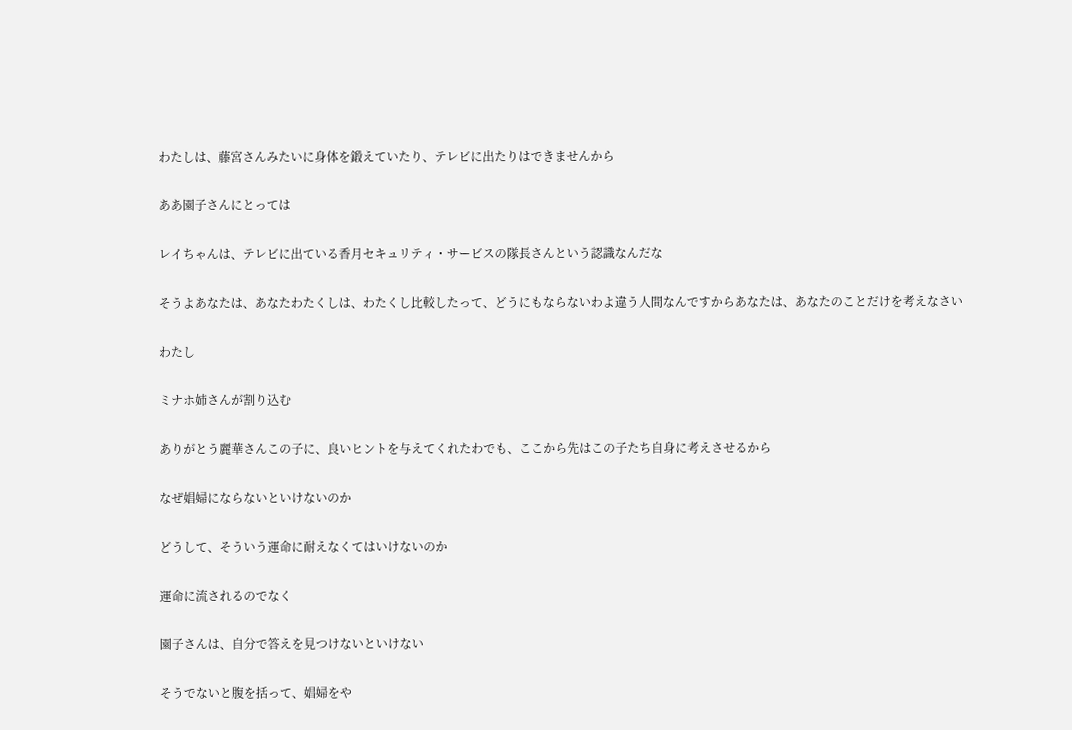わたしは、藤宮さんみたいに身体を鍛えていたり、テレビに出たりはできませんから

ああ園子さんにとっては

レイちゃんは、テレビに出ている香月セキュリティ・サービスの隊長さんという認識なんだな

そうよあなたは、あなたわたくしは、わたくし比較したって、どうにもならないわよ違う人間なんですからあなたは、あなたのことだけを考えなさい

わたし

ミナホ姉さんが割り込む

ありがとう麗華さんこの子に、良いヒントを与えてくれたわでも、ここから先はこの子たち自身に考えさせるから

なぜ娼婦にならないといけないのか

どうして、そういう運命に耐えなくてはいけないのか

運命に流されるのでなく

園子さんは、自分で答えを見つけないといけない

そうでないと腹を括って、娼婦をや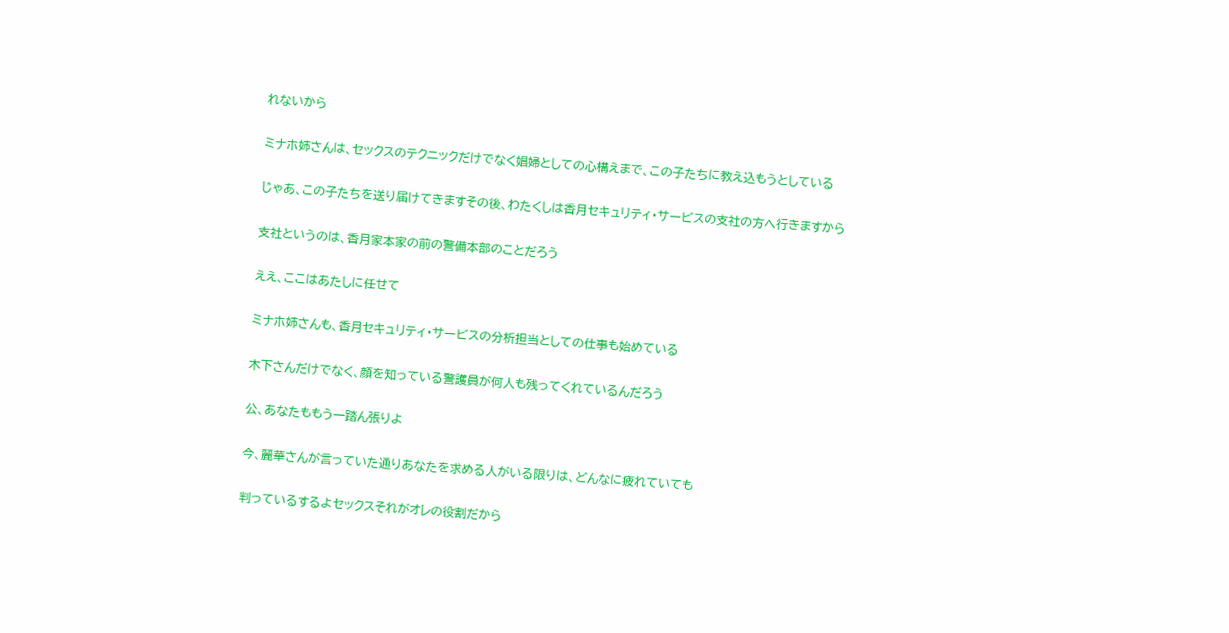れないから

ミナホ姉さんは、セックスのテクニックだけでなく娼婦としての心構えまで、この子たちに教え込もうとしている

じゃあ、この子たちを送り届けてきますその後、わたくしは香月セキュリティ・サービスの支社の方へ行きますから

支社というのは、香月家本家の前の警備本部のことだろう

ええ、ここはあたしに任せて

ミナホ姉さんも、香月セキュリティ・サービスの分析担当としての仕事も始めている

木下さんだけでなく、顔を知っている警護員が何人も残ってくれているんだろう

公、あなたももう一踏ん張りよ

今、麗華さんが言っていた通りあなたを求める人がいる限りは、どんなに疲れていても

判っているするよセックスそれがオレの役割だから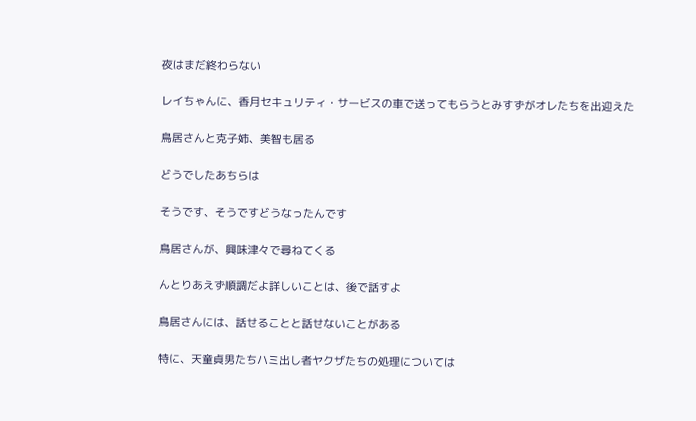夜はまだ終わらない

レイちゃんに、香月セキュリティ・サービスの車で送ってもらうとみすずがオレたちを出迎えた

鳥居さんと克子姉、美智も居る

どうでしたあちらは

そうです、そうですどうなったんです

鳥居さんが、興味津々で尋ねてくる

んとりあえず順調だよ詳しいことは、後で話すよ

鳥居さんには、話せることと話せないことがある

特に、天童貞男たちハミ出し者ヤクザたちの処理については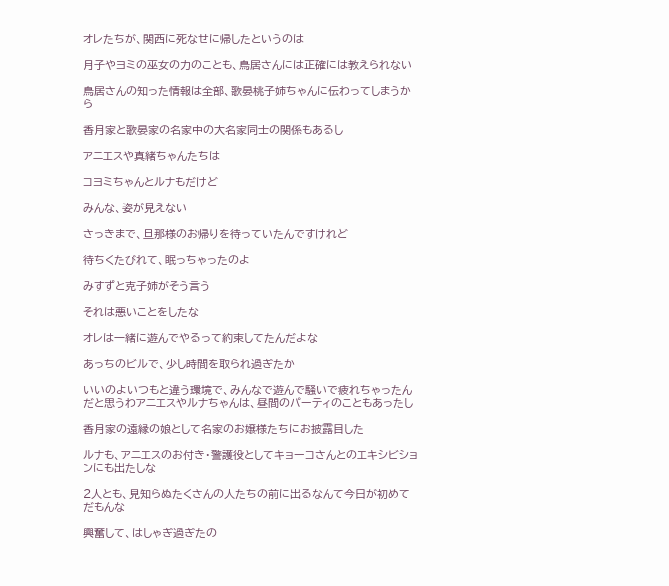オレたちが、関西に死なせに帰したというのは

月子やヨミの巫女の力のことも、鳥居さんには正確には教えられない

鳥居さんの知った情報は全部、歌晏桃子姉ちゃんに伝わってしまうから

香月家と歌晏家の名家中の大名家同士の関係もあるし

アニエスや真緒ちゃんたちは

コヨミちゃんとルナもだけど

みんな、姿が見えない

さっきまで、旦那様のお帰りを待っていたんですけれど

待ちくたびれて、眠っちゃったのよ

みすずと克子姉がそう言う

それは悪いことをしたな

オレは一緒に遊んでやるって約束してたんだよな

あっちのビルで、少し時間を取られ過ぎたか

いいのよいつもと違う環境で、みんなで遊んで騒いで疲れちゃったんだと思うわアニエスやルナちゃんは、昼間のパーティのこともあったし

香月家の遠縁の娘として名家のお嬢様たちにお披露目した

ルナも、アニエスのお付き・警護役としてキョーコさんとのエキシビションにも出たしな

2人とも、見知らぬたくさんの人たちの前に出るなんて今日が初めてだもんな

興奮して、はしゃぎ過ぎたの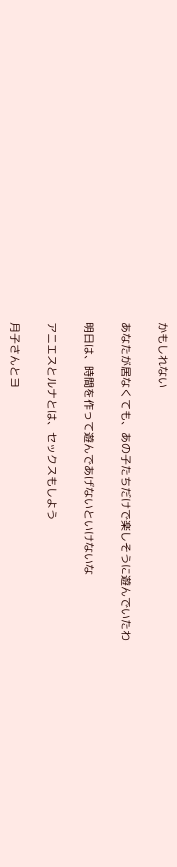かもしれない

あなたが居なくても、あの子たちだけで楽しそうに遊んでいたわ

明日は、時間を作って遊んであげないといけないな

アニエスとルナとは、セックスもしよう

月子さんとヨ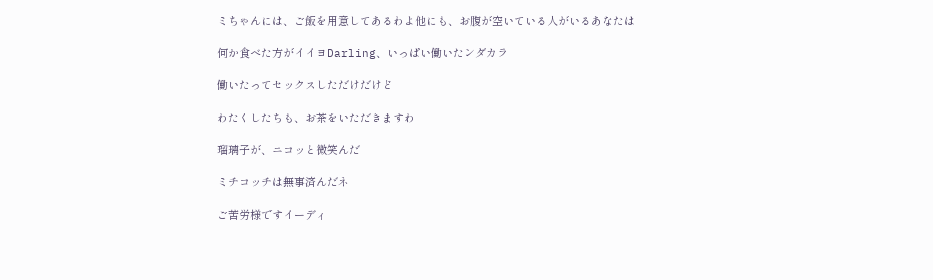ミちゃんには、ご飯を用意してあるわよ他にも、お腹が空いている人がいるあなたは

何か食べた方がイイヨDarling、いっぱい働いたンダカラ

働いたってセックスしただけだけど

わたくしたちも、お茶をいただきますわ

瑠璃子が、ニコッと微笑んだ

ミチコッチは無事済んだネ

ご苦労様ですイーディ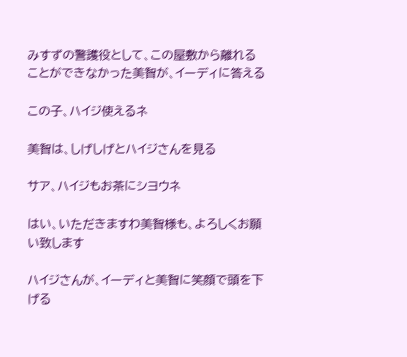みすずの警護役として、この屋敷から離れることができなかった美智が、イーディに答える

この子、ハイジ使えるネ

美智は、しげしげとハイジさんを見る

サア、ハイジもお茶にシヨウネ

はい、いただきますわ美智様も、よろしくお願い致します

ハイジさんが、イーディと美智に笑顔で頭を下げる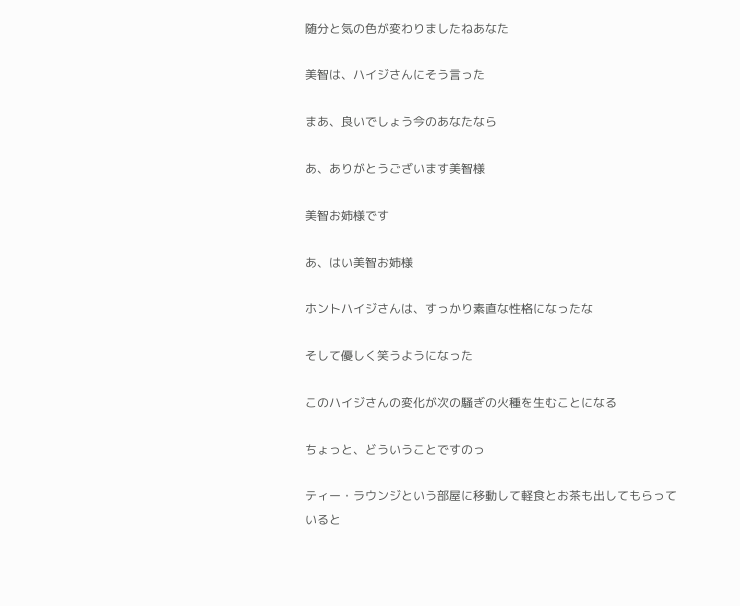随分と気の色が変わりましたねあなた

美智は、ハイジさんにそう言った

まあ、良いでしょう今のあなたなら

あ、ありがとうございます美智様

美智お姉様です

あ、はい美智お姉様

ホントハイジさんは、すっかり素直な性格になったな

そして優しく笑うようになった

このハイジさんの変化が次の騒ぎの火種を生むことになる

ちょっと、どういうことですのっ

ティー・ラウンジという部屋に移動して軽食とお茶も出してもらっていると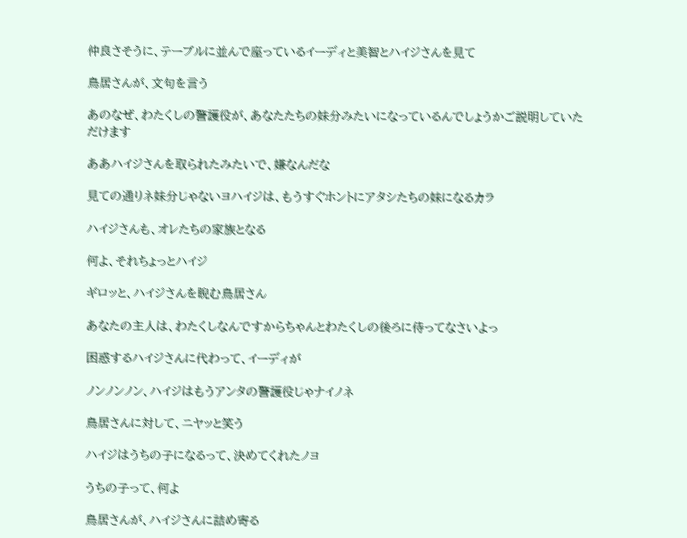仲良さそうに、テーブルに並んで座っているイーディと美智とハイジさんを見て

鳥居さんが、文句を言う

あのなぜ、わたくしの警護役が、あなたたちの妹分みたいになっているんでしょうかご説明していただけます

ああハイジさんを取られたみたいで、嫌なんだな

見ての通りネ妹分じゃないヨハイジは、もうすぐホントにアタシたちの妹になるカラ

ハイジさんも、オレたちの家族となる

何よ、それちょっとハイジ

ギロッと、ハイジさんを睨む鳥居さん

あなたの主人は、わたくしなんですからちゃんとわたくしの後ろに侍ってなさいよっ

困惑するハイジさんに代わって、イーディが

ノンノンノン、ハイジはもうアンタの警護役じゃナイノネ

鳥居さんに対して、ニヤッと笑う

ハイジはうちの子になるって、決めてくれたノヨ

うちの子って、何よ

鳥居さんが、ハイジさんに詰め寄る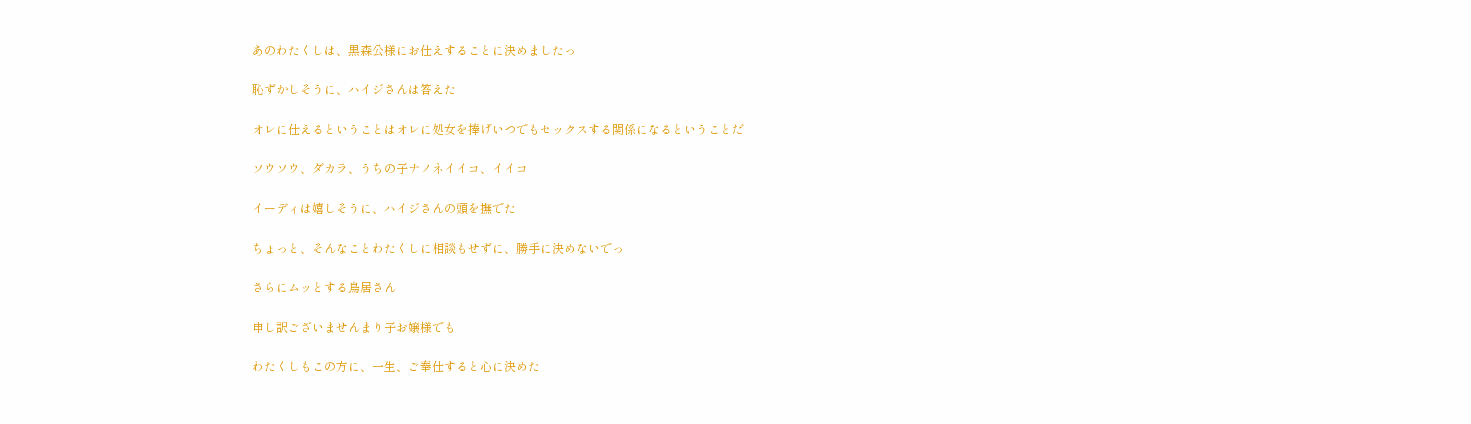あのわたくしは、黒森公様にお仕えすることに決めましたっ

恥ずかしそうに、ハイジさんは答えた

オレに仕えるということはオレに処女を捧げいつでもセックスする関係になるということだ

ソウソウ、ダカラ、うちの子ナノネイイコ、イイコ

イーディは嬉しそうに、ハイジさんの頭を撫でた

ちょっと、そんなことわたくしに相談もせずに、勝手に決めないでっ

さらにムッとする鳥居さん

申し訳ございませんまり子お嬢様でも

わたくしもこの方に、一生、ご奉仕すると心に決めた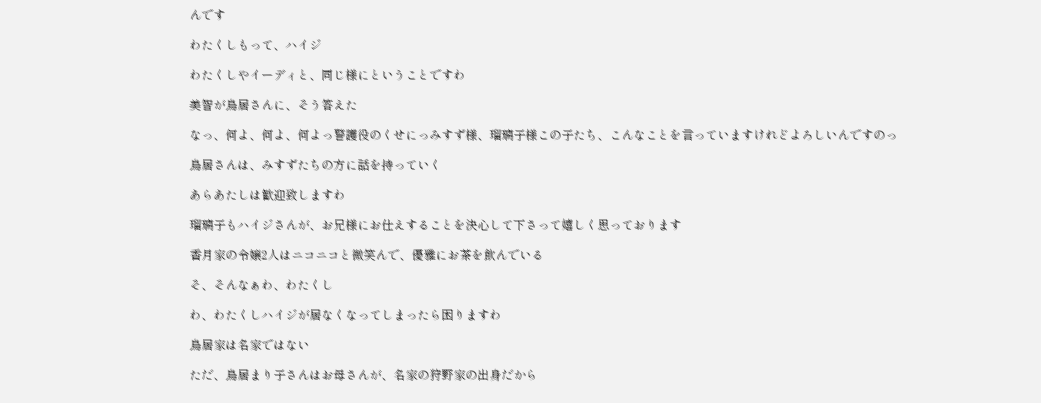んです

わたくしもって、ハイジ

わたくしやイーディと、同じ様にということですわ

美智が鳥居さんに、そう答えた

なっ、何よ、何よ、何よっ警護役のくせにっみすず様、瑠璃子様この子たち、こんなことを言っていますけれどよろしいんですのっ

鳥居さんは、みすずたちの方に話を持っていく

あらあたしは歓迎致しますわ

瑠璃子もハイジさんが、お兄様にお仕えすることを決心して下さって嬉しく思っております

香月家の令嬢2人はニコニコと微笑んで、優雅にお茶を飲んでいる

そ、そんなぁわ、わたくし

わ、わたくしハイジが居なくなってしまったら困りますわ

鳥居家は名家ではない

ただ、鳥居まり子さんはお母さんが、名家の狩野家の出身だから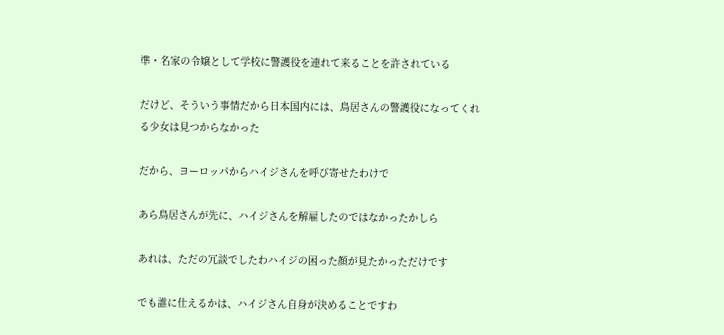準・名家の令嬢として学校に警護役を連れて来ることを許されている

だけど、そういう事情だから日本国内には、鳥居さんの警護役になってくれる少女は見つからなかった

だから、ヨーロッパからハイジさんを呼び寄せたわけで

あら鳥居さんが先に、ハイジさんを解雇したのではなかったかしら

あれは、ただの冗談でしたわハイジの困った顔が見たかっただけです

でも誰に仕えるかは、ハイジさん自身が決めることですわ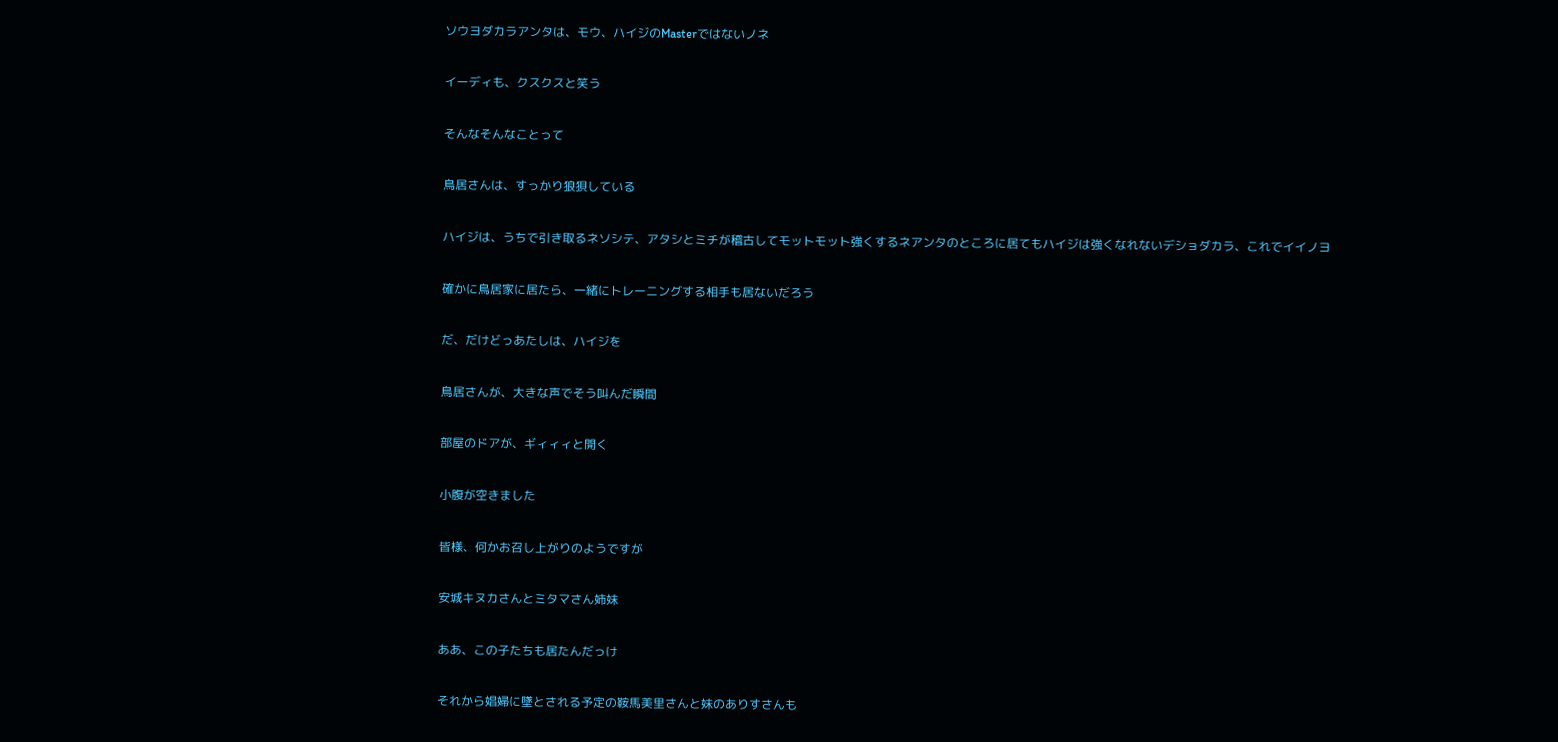ソウヨダカラアンタは、モウ、ハイジのMasterではないノネ

イーディも、クスクスと笑う

そんなそんなことって

鳥居さんは、すっかり狼狽している

ハイジは、うちで引き取るネソシテ、アタシとミチが稽古してモットモット強くするネアンタのところに居てもハイジは強くなれないデショダカラ、これでイイノヨ

確かに鳥居家に居たら、一緒にトレーニングする相手も居ないだろう

だ、だけどっあたしは、ハイジを

鳥居さんが、大きな声でそう叫んだ瞬間

部屋のドアが、ギィィィと開く

小腹が空きました

皆様、何かお召し上がりのようですが

安城キヌカさんとミタマさん姉妹

ああ、この子たちも居たんだっけ

それから娼婦に墜とされる予定の鞍馬美里さんと妹のありすさんも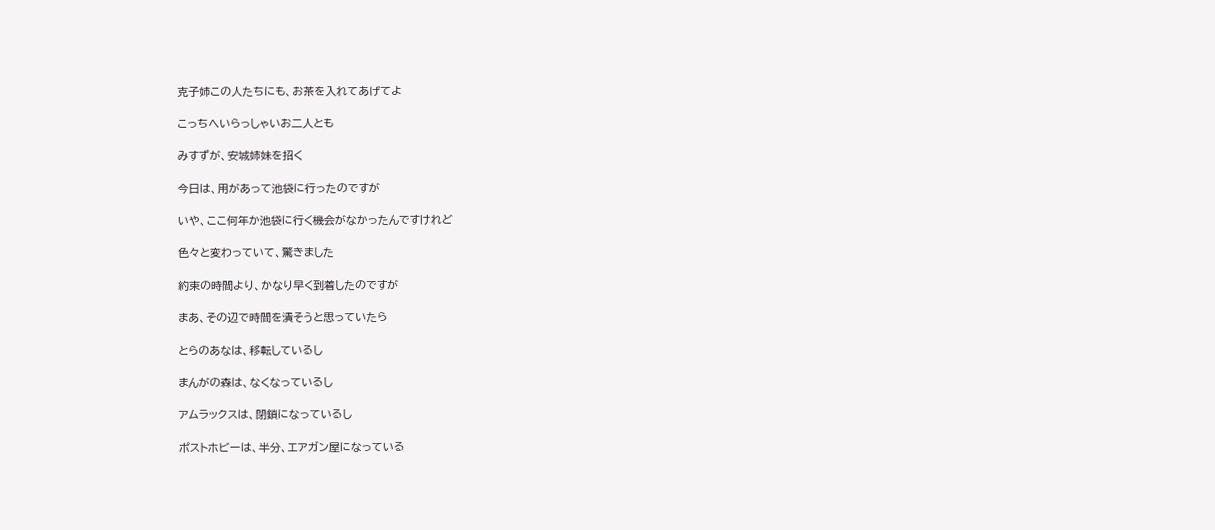克子姉この人たちにも、お茶を入れてあげてよ

こっちへいらっしゃいお二人とも

みすずが、安城姉妹を招く

今日は、用があって池袋に行ったのですが

いや、ここ何年か池袋に行く機会がなかったんですけれど

色々と変わっていて、驚きました

約束の時間より、かなり早く到着したのですが

まあ、その辺で時間を潰そうと思っていたら

とらのあなは、移転しているし

まんがの森は、なくなっているし

アムラックスは、閉鎖になっているし

ポストホビーは、半分、エアガン屋になっている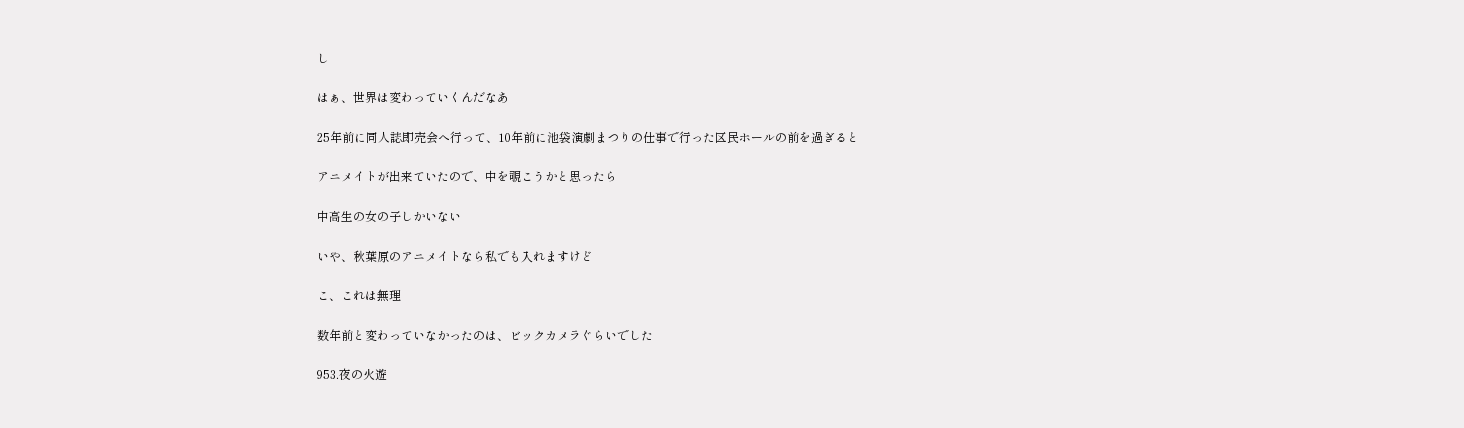し

はぁ、世界は変わっていくんだなあ

25年前に同人誌即売会へ行って、10年前に池袋演劇まつりの仕事で行った区民ホールの前を過ぎると

アニメイトが出来ていたので、中を覗こうかと思ったら

中高生の女の子しかいない

いや、秋葉原のアニメイトなら私でも入れますけど

こ、これは無理

数年前と変わっていなかったのは、ビックカメラぐらいでした

953.夜の火遊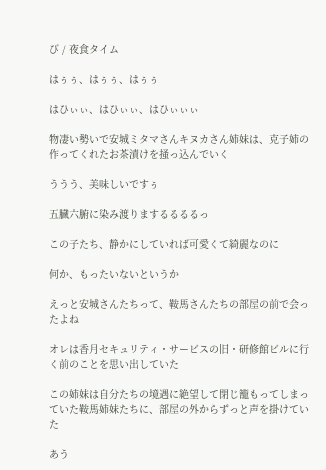び / 夜食タイム

はぅぅ、はぅぅ、はぅぅ

はひぃぃ、はひぃぃ、はひぃぃぃ

物凄い勢いで安城ミタマさんキヌカさん姉妹は、克子姉の作ってくれたお茶漬けを掻っ込んでいく

ううう、美味しいですぅ

五臓六腑に染み渡りまするるるるっ

この子たち、静かにしていれば可愛くて綺麗なのに

何か、もったいないというか

えっと安城さんたちって、鞍馬さんたちの部屋の前で会ったよね

オレは香月セキュリティ・サービスの旧・研修館ビルに行く前のことを思い出していた

この姉妹は自分たちの境遇に絶望して閉じ籠もってしまっていた鞍馬姉妹たちに、部屋の外からずっと声を掛けていた

あう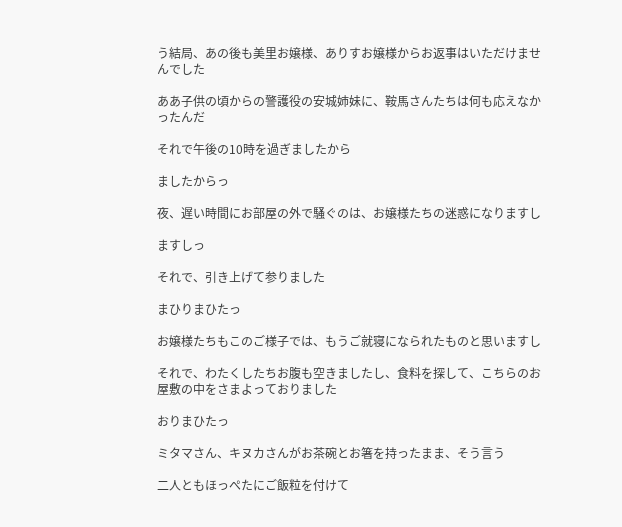う結局、あの後も美里お嬢様、ありすお嬢様からお返事はいただけませんでした

ああ子供の頃からの警護役の安城姉妹に、鞍馬さんたちは何も応えなかったんだ

それで午後の10時を過ぎましたから

ましたからっ

夜、遅い時間にお部屋の外で騒ぐのは、お嬢様たちの迷惑になりますし

ますしっ

それで、引き上げて参りました

まひりまひたっ

お嬢様たちもこのご様子では、もうご就寝になられたものと思いますし

それで、わたくしたちお腹も空きましたし、食料を探して、こちらのお屋敷の中をさまよっておりました

おりまひたっ

ミタマさん、キヌカさんがお茶碗とお箸を持ったまま、そう言う

二人ともほっぺたにご飯粒を付けて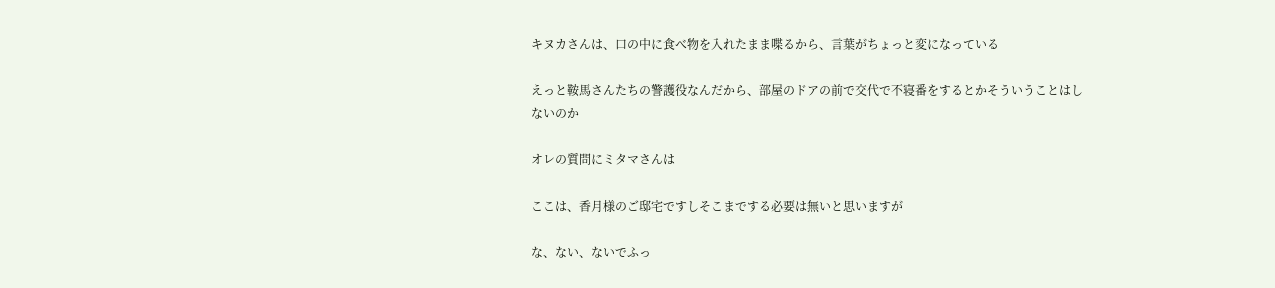キヌカさんは、口の中に食べ物を入れたまま喋るから、言葉がちょっと変になっている

えっと鞍馬さんたちの警護役なんだから、部屋のドアの前で交代で不寝番をするとかそういうことはしないのか

オレの質問にミタマさんは

ここは、香月様のご邸宅ですしそこまでする必要は無いと思いますが

な、ない、ないでふっ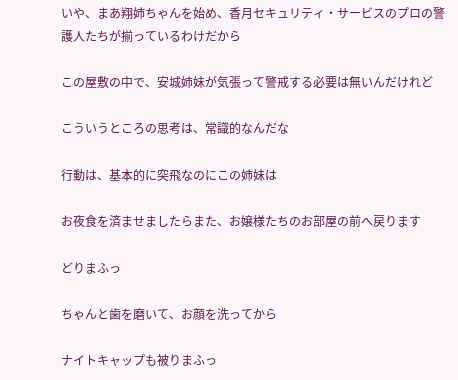いや、まあ翔姉ちゃんを始め、香月セキュリティ・サービスのプロの警護人たちが揃っているわけだから

この屋敷の中で、安城姉妹が気張って警戒する必要は無いんだけれど

こういうところの思考は、常識的なんだな

行動は、基本的に突飛なのにこの姉妹は

お夜食を済ませましたらまた、お嬢様たちのお部屋の前へ戻ります

どりまふっ

ちゃんと歯を磨いて、お顔を洗ってから

ナイトキャップも被りまふっ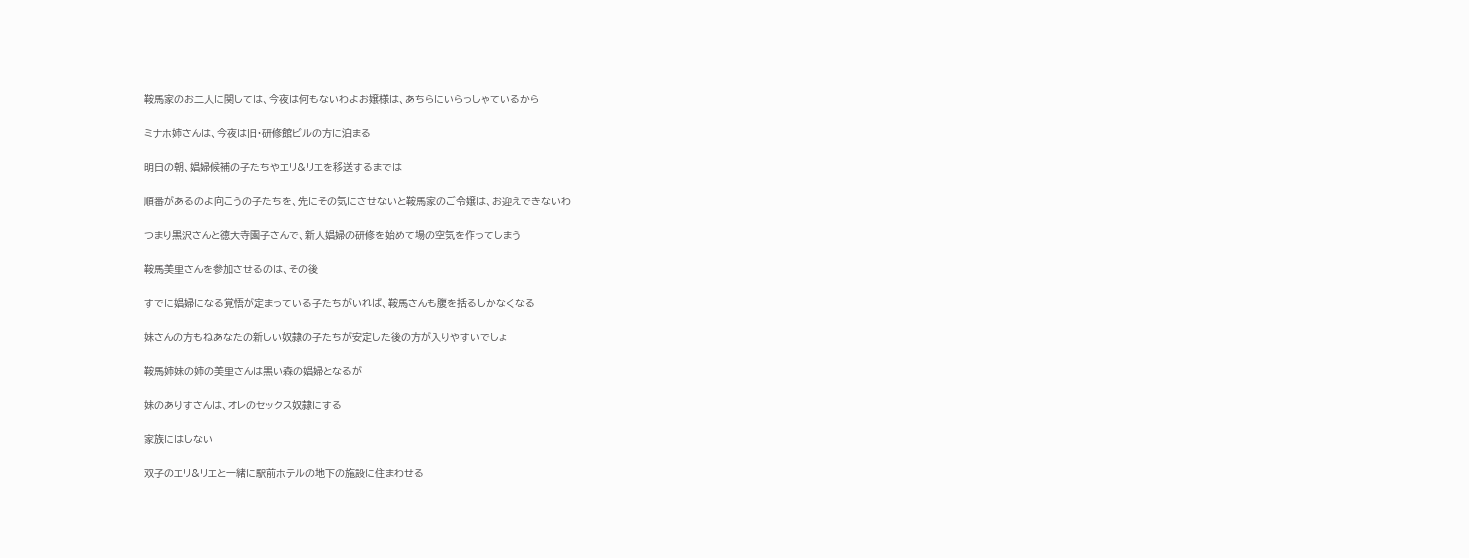鞍馬家のお二人に関しては、今夜は何もないわよお嬢様は、あちらにいらっしゃているから

ミナホ姉さんは、今夜は旧・研修館ビルの方に泊まる

明日の朝、娼婦候補の子たちやエリ&リエを移送するまでは

順番があるのよ向こうの子たちを、先にその気にさせないと鞍馬家のご令嬢は、お迎えできないわ

つまり黒沢さんと徳大寺園子さんで、新人娼婦の研修を始めて場の空気を作ってしまう

鞍馬美里さんを参加させるのは、その後

すでに娼婦になる覚悟が定まっている子たちがいれば、鞍馬さんも腹を括るしかなくなる

妹さんの方もねあなたの新しい奴隷の子たちが安定した後の方が入りやすいでしょ

鞍馬姉妹の姉の美里さんは黒い森の娼婦となるが

妹のありすさんは、オレのセックス奴隷にする

家族にはしない

双子のエリ&リエと一緒に駅前ホテルの地下の施設に住まわせる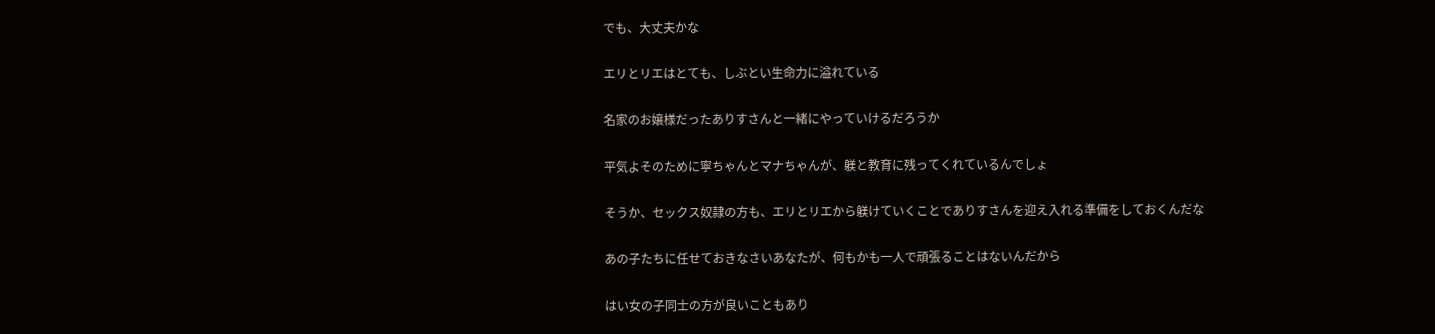でも、大丈夫かな

エリとリエはとても、しぶとい生命力に溢れている

名家のお嬢様だったありすさんと一緒にやっていけるだろうか

平気よそのために寧ちゃんとマナちゃんが、躾と教育に残ってくれているんでしょ

そうか、セックス奴隷の方も、エリとリエから躾けていくことでありすさんを迎え入れる準備をしておくんだな

あの子たちに任せておきなさいあなたが、何もかも一人で頑張ることはないんだから

はい女の子同士の方が良いこともあり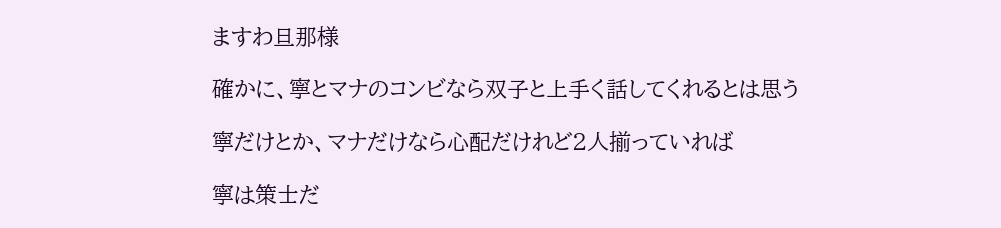ますわ旦那様

確かに、寧とマナのコンビなら双子と上手く話してくれるとは思う

寧だけとか、マナだけなら心配だけれど2人揃っていれば

寧は策士だ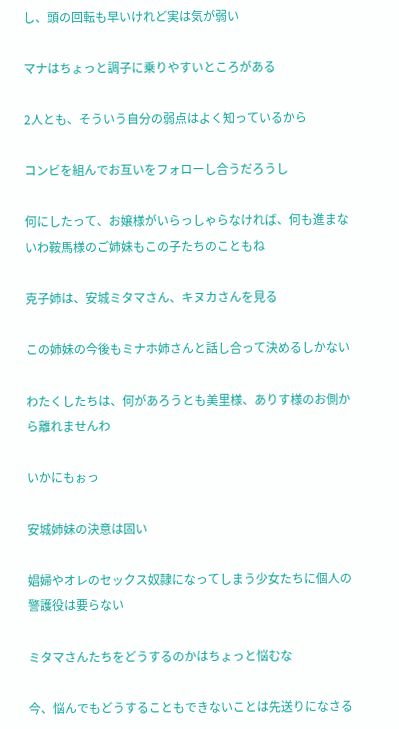し、頭の回転も早いけれど実は気が弱い

マナはちょっと調子に乗りやすいところがある

2人とも、そういう自分の弱点はよく知っているから

コンビを組んでお互いをフォローし合うだろうし

何にしたって、お嬢様がいらっしゃらなければ、何も進まないわ鞍馬様のご姉妹もこの子たちのこともね

克子姉は、安城ミタマさん、キヌカさんを見る

この姉妹の今後もミナホ姉さんと話し合って決めるしかない

わたくしたちは、何があろうとも美里様、ありす様のお側から離れませんわ

いかにもぉっ

安城姉妹の決意は固い

娼婦やオレのセックス奴隷になってしまう少女たちに個人の警護役は要らない

ミタマさんたちをどうするのかはちょっと悩むな

今、悩んでもどうすることもできないことは先送りになさる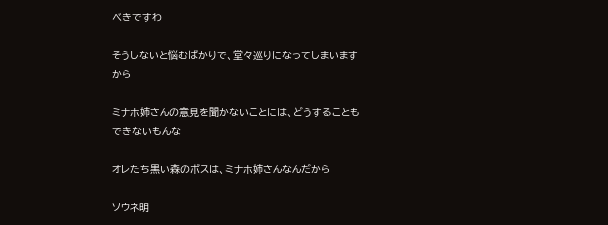べきですわ

そうしないと悩むばかりで、堂々巡りになってしまいますから

ミナホ姉さんの意見を聞かないことには、どうすることもできないもんな

オレたち黒い森のボスは、ミナホ姉さんなんだから

ソウネ明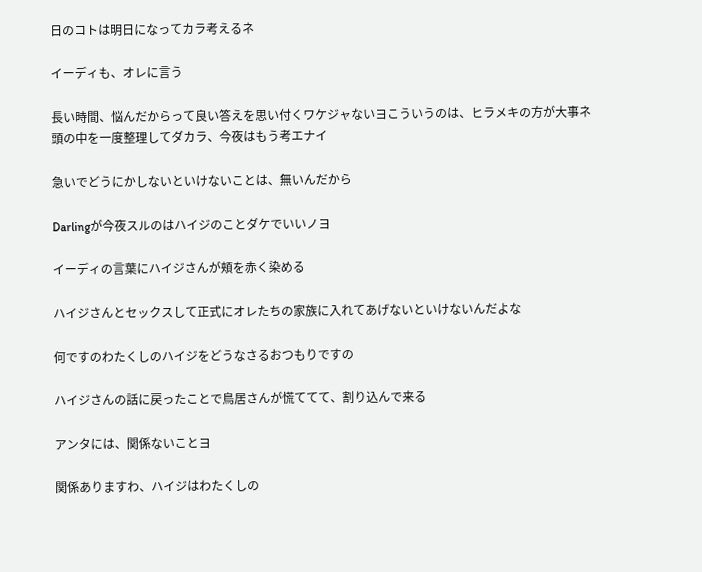日のコトは明日になってカラ考えるネ

イーディも、オレに言う

長い時間、悩んだからって良い答えを思い付くワケジャないヨこういうのは、ヒラメキの方が大事ネ頭の中を一度整理してダカラ、今夜はもう考エナイ

急いでどうにかしないといけないことは、無いんだから

Darlingが今夜スルのはハイジのことダケでいいノヨ

イーディの言葉にハイジさんが頬を赤く染める

ハイジさんとセックスして正式にオレたちの家族に入れてあげないといけないんだよな

何ですのわたくしのハイジをどうなさるおつもりですの

ハイジさんの話に戻ったことで鳥居さんが慌ててて、割り込んで来る

アンタには、関係ないことヨ

関係ありますわ、ハイジはわたくしの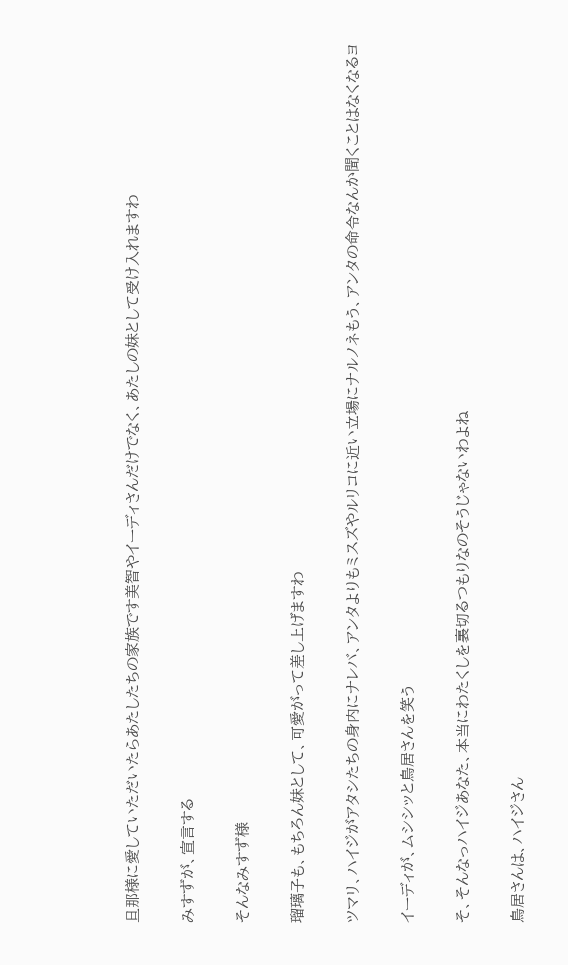旦那様に愛していただいたらあたしたちの家族です美智やイーディさんだけでなく、あたしの妹として受け入れますわ

みすずが、宣言する

そんなみすず様

瑠璃子も、もちろん妹として、可愛がって差し上げますわ

ツマリ、ハイジがアタシたちの身内にナレバ、アンタよりもミスズやルリコに近い立場にナルノネもう、アンタの命令なんか聞くことはなくなるヨ

イーディが、ムシシッと鳥居さんを笑う

そ、そんなっハイジあなた、本当にわたくしを裏切るつもりなのそうじゃないわよね

鳥居さんは、ハイジさん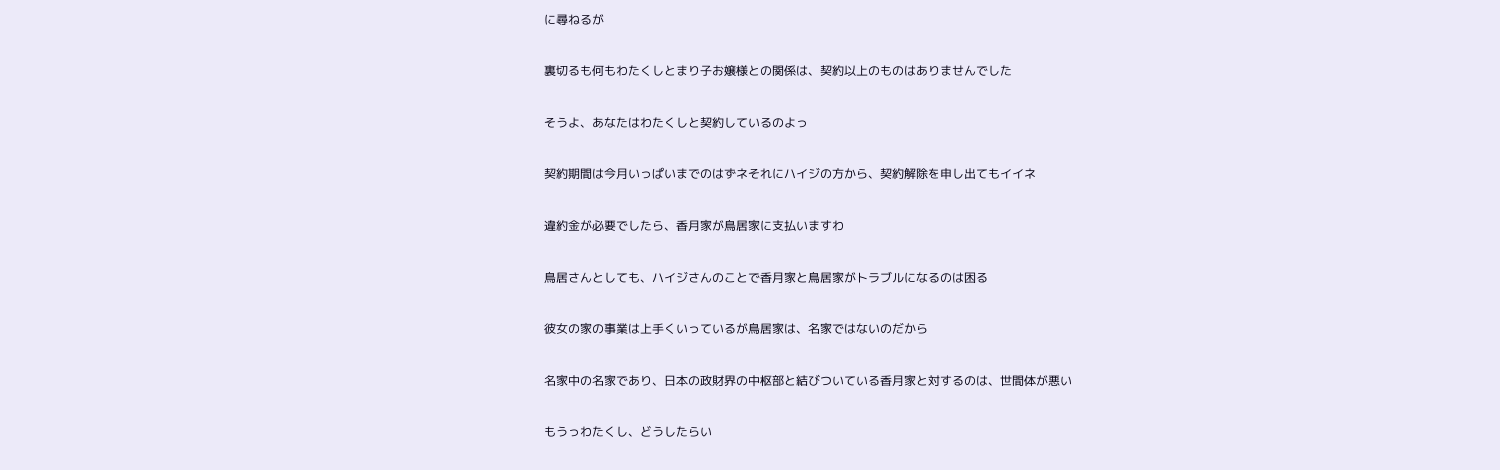に尋ねるが

裏切るも何もわたくしとまり子お嬢様との関係は、契約以上のものはありませんでした

そうよ、あなたはわたくしと契約しているのよっ

契約期間は今月いっぱいまでのはずネそれにハイジの方から、契約解除を申し出てもイイネ

違約金が必要でしたら、香月家が鳥居家に支払いますわ

鳥居さんとしても、ハイジさんのことで香月家と鳥居家がトラブルになるのは困る

彼女の家の事業は上手くいっているが鳥居家は、名家ではないのだから

名家中の名家であり、日本の政財界の中枢部と結びついている香月家と対するのは、世間体が悪い

もうっわたくし、どうしたらい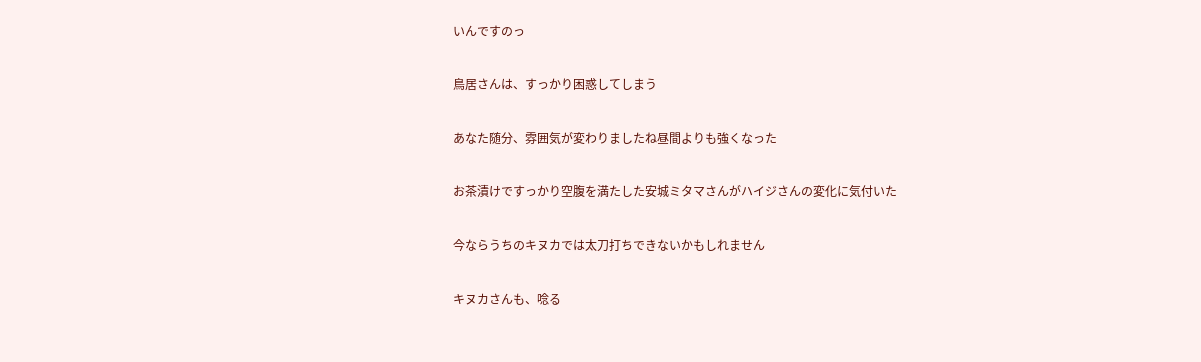いんですのっ

鳥居さんは、すっかり困惑してしまう

あなた随分、雰囲気が変わりましたね昼間よりも強くなった

お茶漬けですっかり空腹を満たした安城ミタマさんがハイジさんの変化に気付いた

今ならうちのキヌカでは太刀打ちできないかもしれません

キヌカさんも、唸る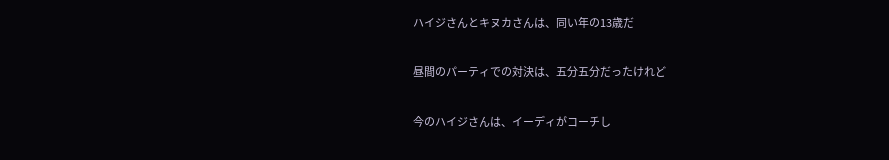ハイジさんとキヌカさんは、同い年の13歳だ

昼間のパーティでの対決は、五分五分だったけれど

今のハイジさんは、イーディがコーチし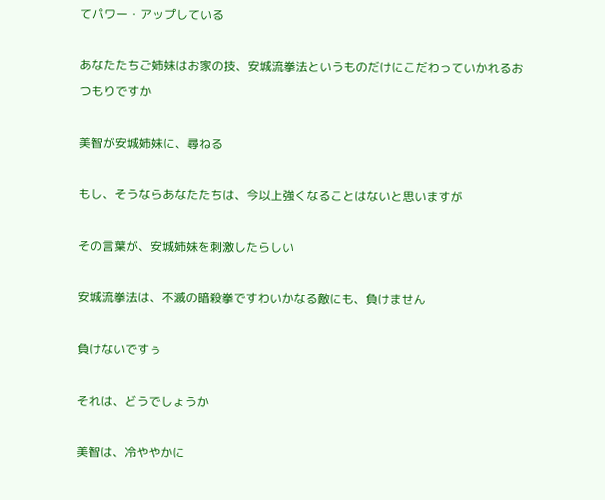てパワー・アップしている

あなたたちご姉妹はお家の技、安城流拳法というものだけにこだわっていかれるおつもりですか

美智が安城姉妹に、尋ねる

もし、そうならあなたたちは、今以上強くなることはないと思いますが

その言葉が、安城姉妹を刺激したらしい

安城流拳法は、不滅の暗殺拳ですわいかなる敵にも、負けません

負けないですぅ

それは、どうでしょうか

美智は、冷ややかに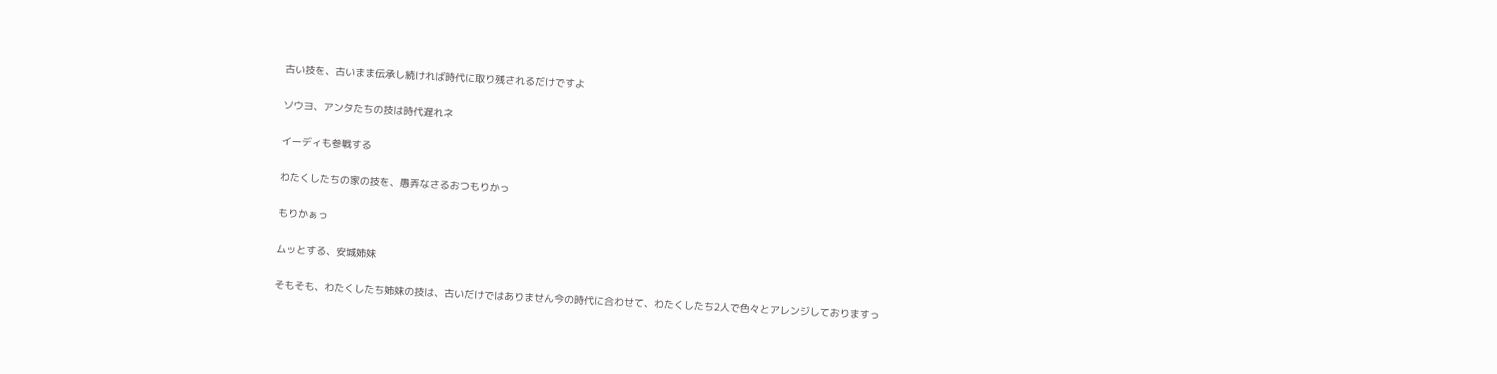古い技を、古いまま伝承し続ければ時代に取り残されるだけですよ

ソウヨ、アンタたちの技は時代遅れネ

イーディも参戦する

わたくしたちの家の技を、愚弄なさるおつもりかっ

もりかぁっ

ムッとする、安城姉妹

そもそも、わたくしたち姉妹の技は、古いだけではありません今の時代に合わせて、わたくしたち2人で色々とアレンジしておりますっ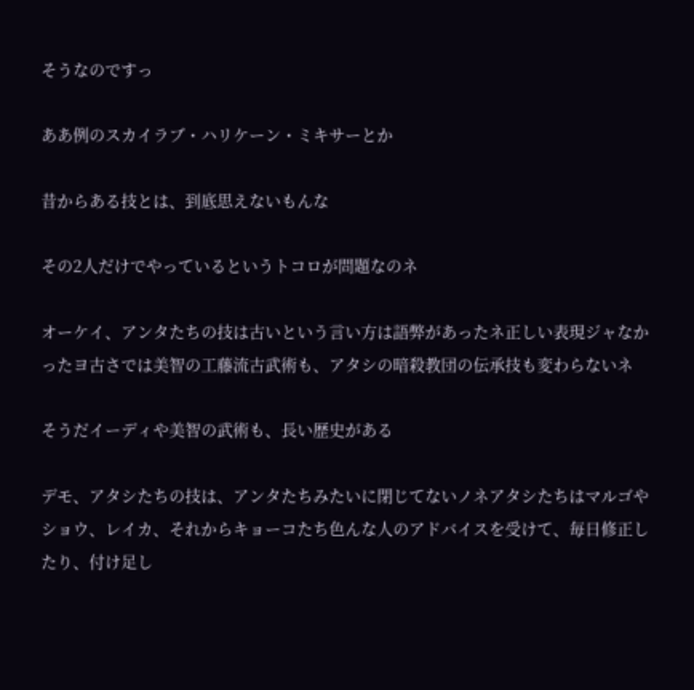そうなのですっ

ああ例のスカイラブ・ハリケーン・ミキサーとか

昔からある技とは、到底思えないもんな

その2人だけでやっているというトコロが問題なのネ

オーケイ、アンタたちの技は古いという言い方は語弊があったネ正しい表現ジャなかったヨ古さでは美智の工藤流古武術も、アタシの暗殺教団の伝承技も変わらないネ

そうだイーディや美智の武術も、長い歴史がある

デモ、アタシたちの技は、アンタたちみたいに閉じてないノネアタシたちはマルゴやショウ、レイカ、それからキョーコたち色んな人のアドバイスを受けて、毎日修正したり、付け足し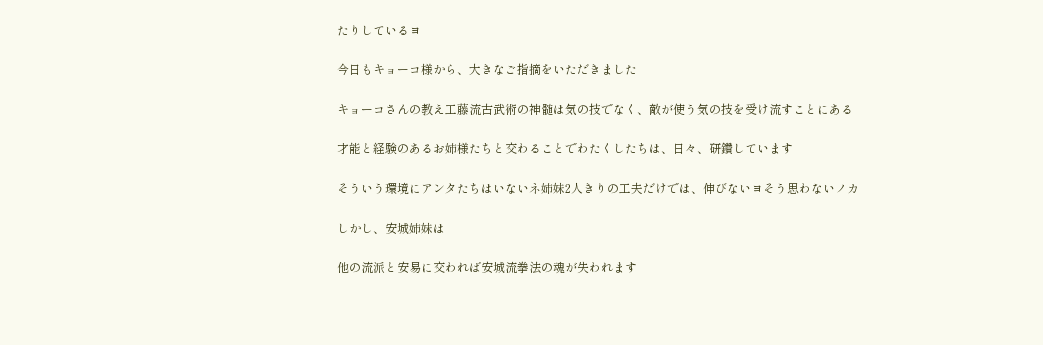たりしているヨ

今日もキョーコ様から、大きなご指摘をいただきました

キョーコさんの教え工藤流古武術の神髄は気の技でなく、敵が使う気の技を受け流すことにある

才能と経験のあるお姉様たちと交わることでわたくしたちは、日々、研鑽しています

そういう環境にアンタたちはいないネ姉妹2人きりの工夫だけでは、伸びないヨそう思わないノカ

しかし、安城姉妹は

他の流派と安易に交われば安城流拳法の魂が失われます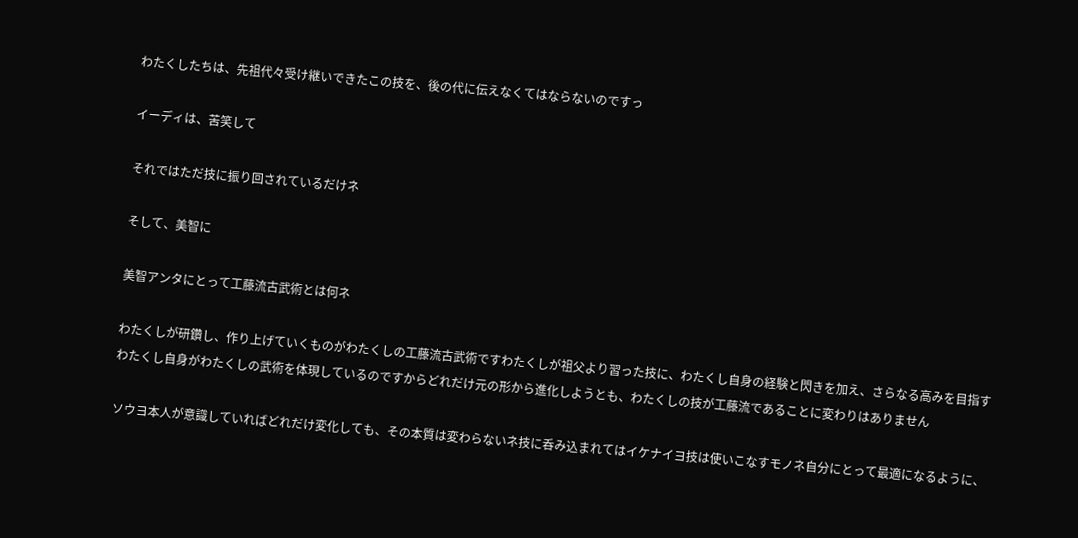わたくしたちは、先祖代々受け継いできたこの技を、後の代に伝えなくてはならないのですっ

イーディは、苦笑して

それではただ技に振り回されているだけネ

そして、美智に

美智アンタにとって工藤流古武術とは何ネ

わたくしが研鑽し、作り上げていくものがわたくしの工藤流古武術ですわたくしが祖父より習った技に、わたくし自身の経験と閃きを加え、さらなる高みを目指すわたくし自身がわたくしの武術を体現しているのですからどれだけ元の形から進化しようとも、わたくしの技が工藤流であることに変わりはありません

ソウヨ本人が意識していればどれだけ変化しても、その本質は変わらないネ技に呑み込まれてはイケナイヨ技は使いこなすモノネ自分にとって最適になるように、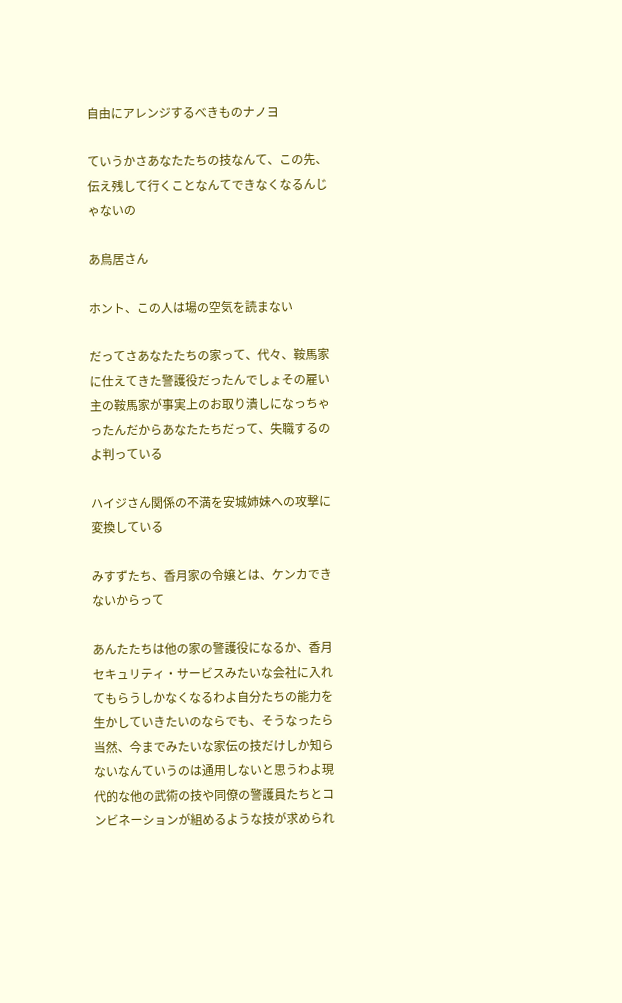自由にアレンジするべきものナノヨ

ていうかさあなたたちの技なんて、この先、伝え残して行くことなんてできなくなるんじゃないの

あ鳥居さん

ホント、この人は場の空気を読まない

だってさあなたたちの家って、代々、鞍馬家に仕えてきた警護役だったんでしょその雇い主の鞍馬家が事実上のお取り潰しになっちゃったんだからあなたたちだって、失職するのよ判っている

ハイジさん関係の不満を安城姉妹への攻撃に変換している

みすずたち、香月家の令嬢とは、ケンカできないからって

あんたたちは他の家の警護役になるか、香月セキュリティ・サービスみたいな会社に入れてもらうしかなくなるわよ自分たちの能力を生かしていきたいのならでも、そうなったら当然、今までみたいな家伝の技だけしか知らないなんていうのは通用しないと思うわよ現代的な他の武術の技や同僚の警護員たちとコンビネーションが組めるような技が求められ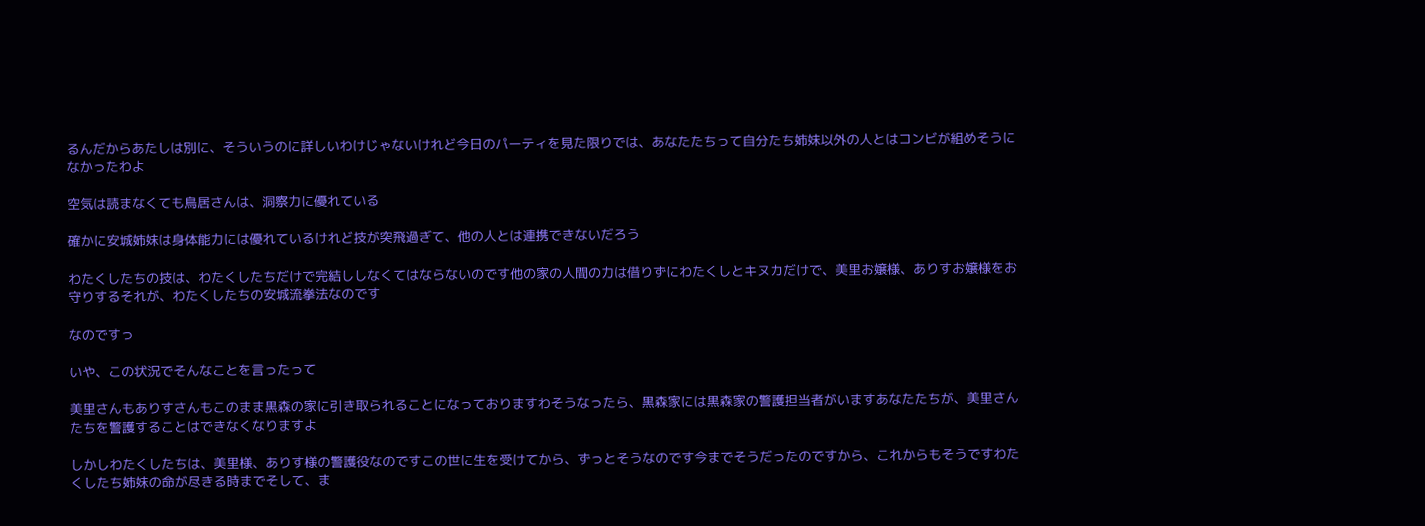るんだからあたしは別に、そういうのに詳しいわけじゃないけれど今日のパーティを見た限りでは、あなたたちって自分たち姉妹以外の人とはコンビが組めそうになかったわよ

空気は読まなくても鳥居さんは、洞察力に優れている

確かに安城姉妹は身体能力には優れているけれど技が突飛過ぎて、他の人とは連携できないだろう

わたくしたちの技は、わたくしたちだけで完結ししなくてはならないのです他の家の人間の力は借りずにわたくしとキヌカだけで、美里お嬢様、ありすお嬢様をお守りするそれが、わたくしたちの安城流拳法なのです

なのですっ

いや、この状況でそんなことを言ったって

美里さんもありすさんもこのまま黒森の家に引き取られることになっておりますわそうなったら、黒森家には黒森家の警護担当者がいますあなたたちが、美里さんたちを警護することはできなくなりますよ

しかしわたくしたちは、美里様、ありす様の警護役なのですこの世に生を受けてから、ずっとそうなのです今までそうだったのですから、これからもそうですわたくしたち姉妹の命が尽きる時までそして、ま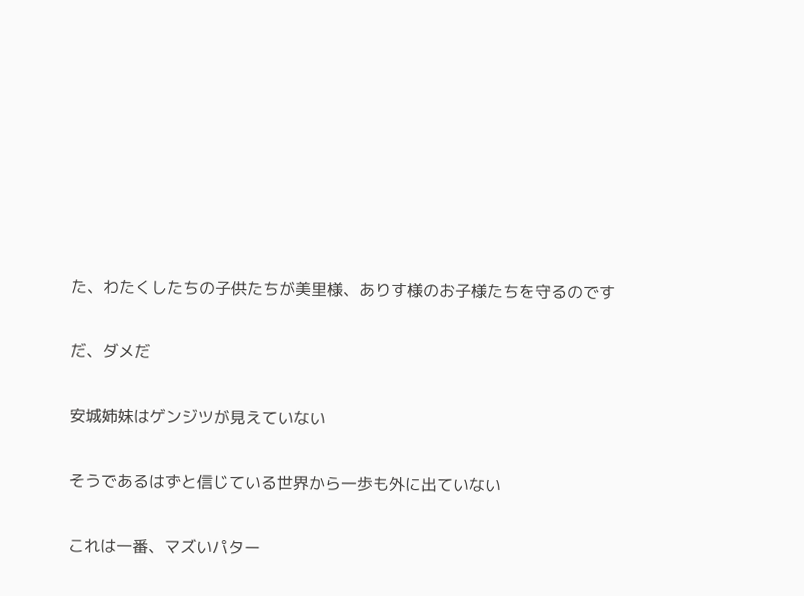た、わたくしたちの子供たちが美里様、ありす様のお子様たちを守るのです

だ、ダメだ

安城姉妹はゲンジツが見えていない

そうであるはずと信じている世界から一歩も外に出ていない

これは一番、マズいパター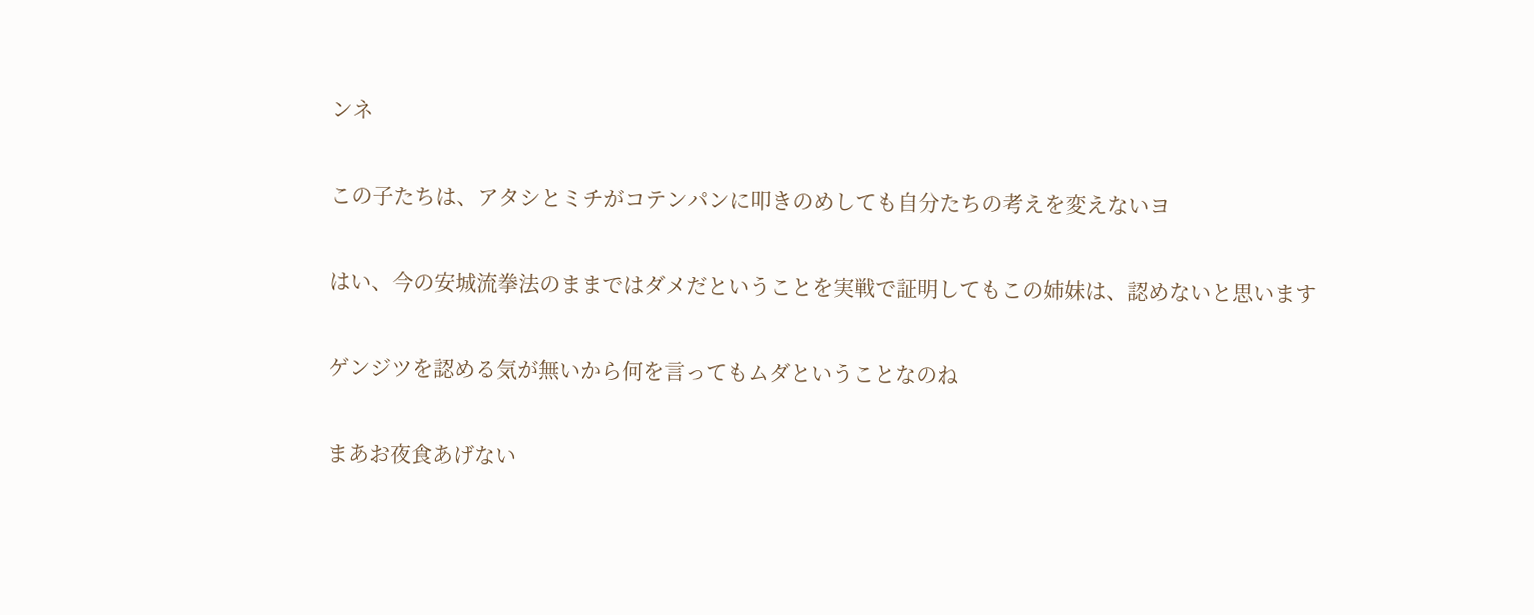ンネ

この子たちは、アタシとミチがコテンパンに叩きのめしても自分たちの考えを変えないヨ

はい、今の安城流拳法のままではダメだということを実戦で証明してもこの姉妹は、認めないと思います

ゲンジツを認める気が無いから何を言ってもムダということなのね

まあお夜食あげない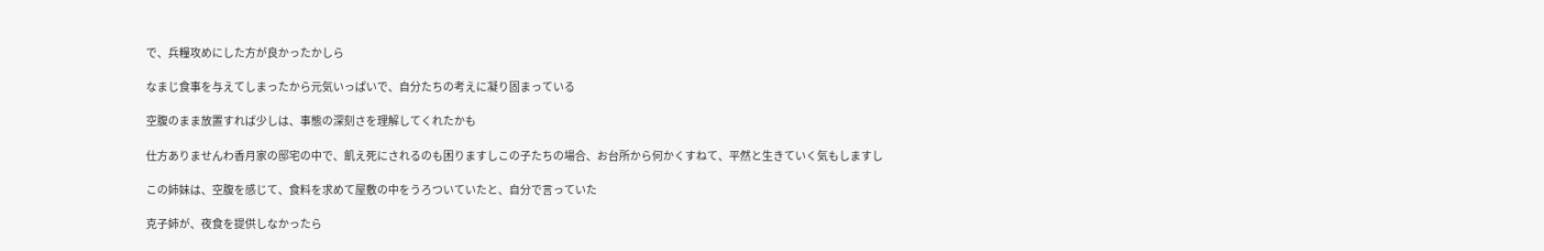で、兵糧攻めにした方が良かったかしら

なまじ食事を与えてしまったから元気いっぱいで、自分たちの考えに凝り固まっている

空腹のまま放置すれば少しは、事態の深刻さを理解してくれたかも

仕方ありませんわ香月家の邸宅の中で、飢え死にされるのも困りますしこの子たちの場合、お台所から何かくすねて、平然と生きていく気もしますし

この姉妹は、空腹を感じて、食料を求めて屋敷の中をうろついていたと、自分で言っていた

克子姉が、夜食を提供しなかったら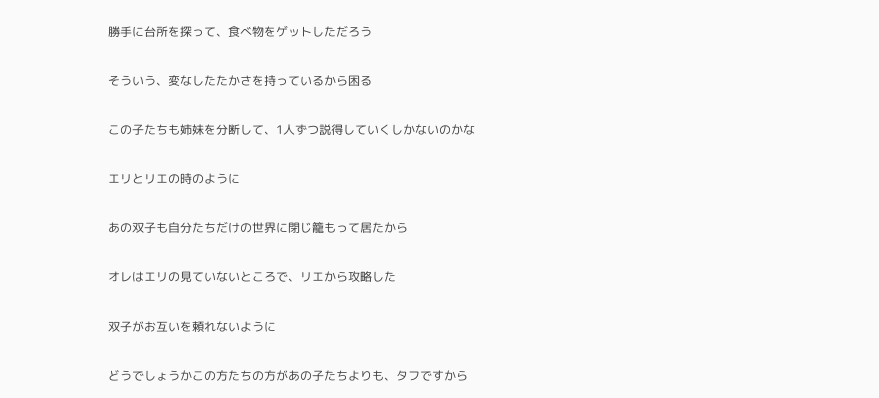勝手に台所を探って、食べ物をゲットしただろう

そういう、変なしたたかさを持っているから困る

この子たちも姉妹を分断して、1人ずつ説得していくしかないのかな

エリとリエの時のように

あの双子も自分たちだけの世界に閉じ籠もって居たから

オレはエリの見ていないところで、リエから攻略した

双子がお互いを頼れないように

どうでしょうかこの方たちの方があの子たちよりも、タフですから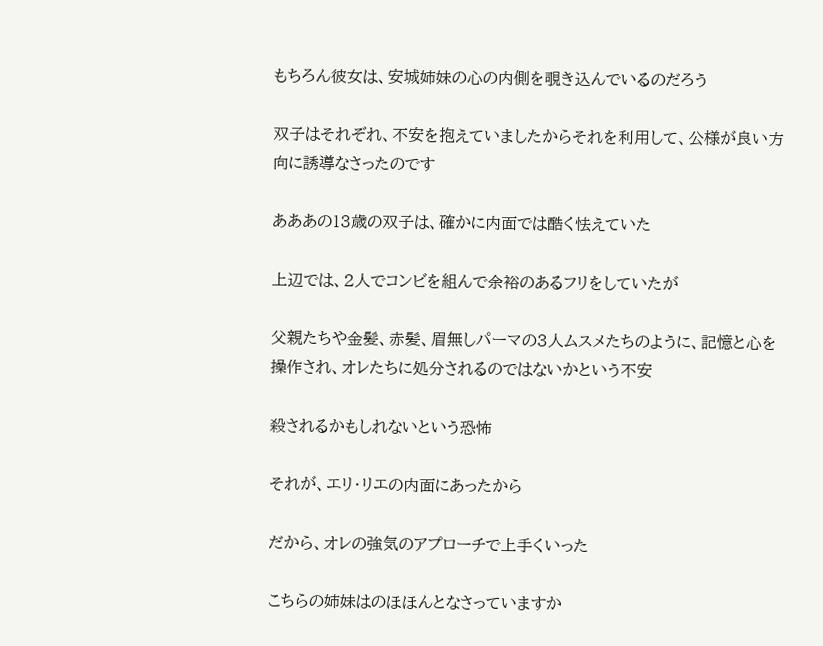もちろん彼女は、安城姉妹の心の内側を覗き込んでいるのだろう

双子はそれぞれ、不安を抱えていましたからそれを利用して、公様が良い方向に誘導なさったのです

あああの13歳の双子は、確かに内面では酷く怯えていた

上辺では、2人でコンビを組んで余裕のあるフリをしていたが

父親たちや金髪、赤髪、眉無しパーマの3人ムスメたちのように、記憶と心を操作され、オレたちに処分されるのではないかという不安

殺されるかもしれないという恐怖

それが、エリ・リエの内面にあったから

だから、オレの強気のアプローチで上手くいった

こちらの姉妹はのほほんとなさっていますか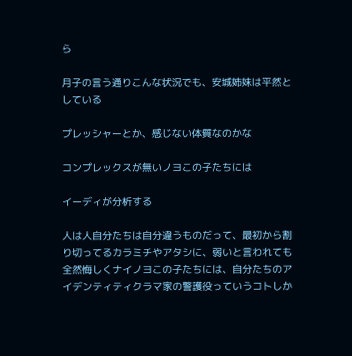ら

月子の言う通りこんな状況でも、安城姉妹は平然としている

プレッシャーとか、感じない体質なのかな

コンプレックスが無いノヨこの子たちには

イーディが分析する

人は人自分たちは自分違うものだって、最初から割り切ってるカラミチやアタシに、弱いと言われても全然悔しくナイノヨこの子たちには、自分たちのアイデンティティクラマ家の警護役っていうコトしか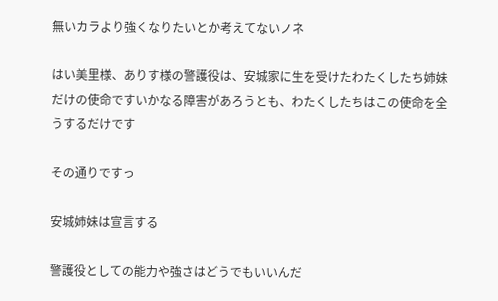無いカラより強くなりたいとか考えてないノネ

はい美里様、ありす様の警護役は、安城家に生を受けたわたくしたち姉妹だけの使命ですいかなる障害があろうとも、わたくしたちはこの使命を全うするだけです

その通りですっ

安城姉妹は宣言する

警護役としての能力や強さはどうでもいいんだ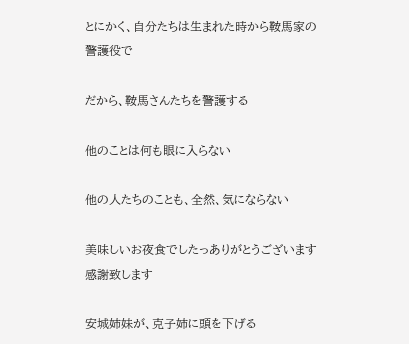とにかく、自分たちは生まれた時から鞍馬家の警護役で

だから、鞍馬さんたちを警護する

他のことは何も眼に入らない

他の人たちのことも、全然、気にならない

美味しいお夜食でしたっありがとうございます感謝致します

安城姉妹が、克子姉に頭を下げる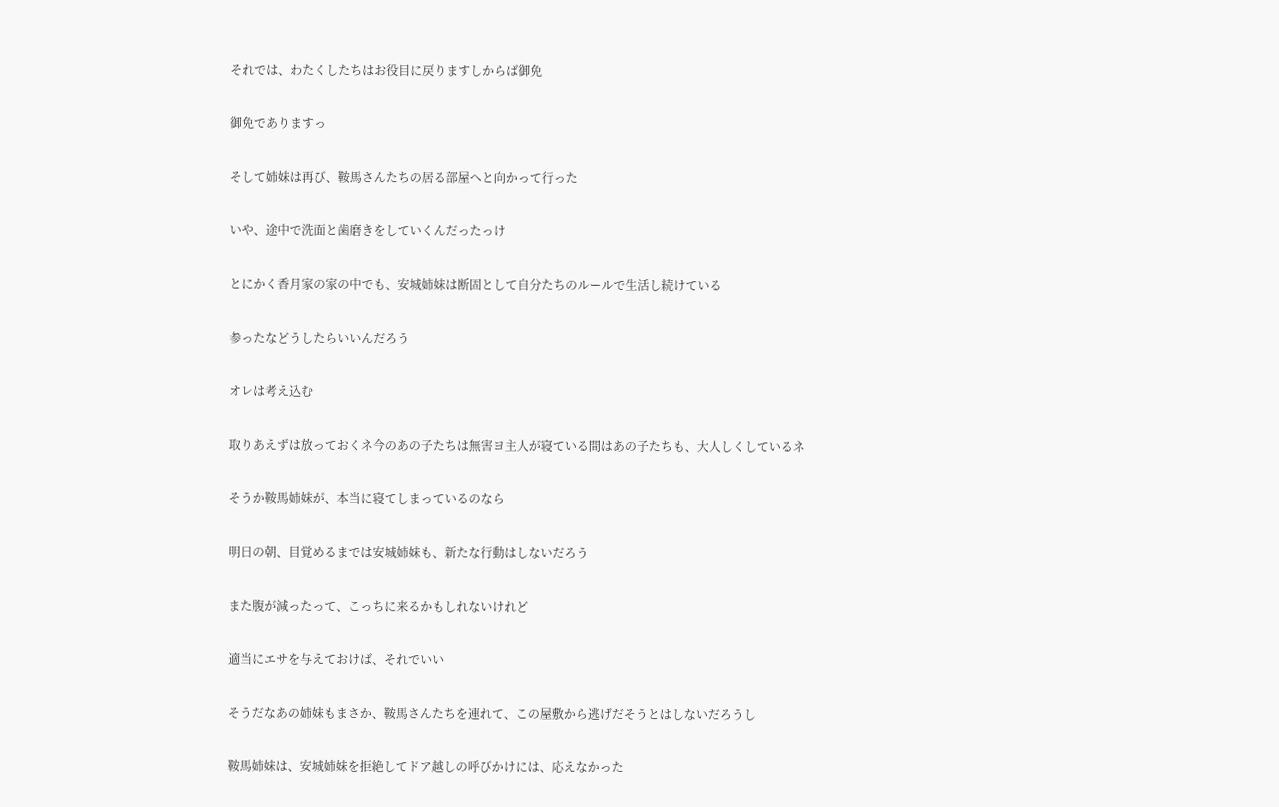それでは、わたくしたちはお役目に戻りますしからば御免

御免でありますっ

そして姉妹は再び、鞍馬さんたちの居る部屋へと向かって行った

いや、途中で洗面と歯磨きをしていくんだったっけ

とにかく香月家の家の中でも、安城姉妹は断固として自分たちのルールで生活し続けている

参ったなどうしたらいいんだろう

オレは考え込む

取りあえずは放っておくネ今のあの子たちは無害ヨ主人が寝ている間はあの子たちも、大人しくしているネ

そうか鞍馬姉妹が、本当に寝てしまっているのなら

明日の朝、目覚めるまでは安城姉妹も、新たな行動はしないだろう

また腹が減ったって、こっちに来るかもしれないけれど

適当にエサを与えておけば、それでいい

そうだなあの姉妹もまさか、鞍馬さんたちを連れて、この屋敷から逃げだそうとはしないだろうし

鞍馬姉妹は、安城姉妹を拒絶してドア越しの呼びかけには、応えなかった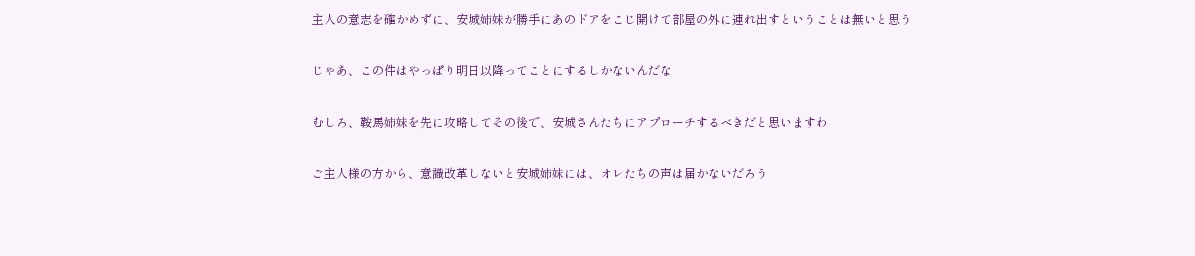主人の意志を確かめずに、安城姉妹が勝手にあのドアをこじ開けて部屋の外に連れ出すということは無いと思う

じゃあ、この件はやっぱり明日以降ってことにするしかないんだな

むしろ、鞍馬姉妹を先に攻略してその後で、安城さんたちにアプローチするべきだと思いますわ

ご主人様の方から、意識改革しないと安城姉妹には、オレたちの声は届かないだろう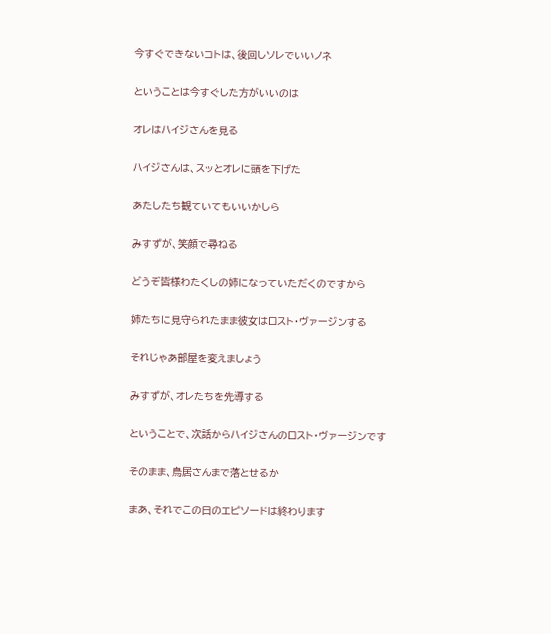今すぐできないコトは、後回しソレでいいノネ

ということは今すぐした方がいいのは

オレはハイジさんを見る

ハイジさんは、スッとオレに頭を下げた

あたしたち観ていてもいいかしら

みすずが、笑顔で尋ねる

どうぞ皆様わたくしの姉になっていただくのですから

姉たちに見守られたまま彼女はロスト・ヴァージンする

それじゃあ部屋を変えましょう

みすずが、オレたちを先導する

ということで、次話からハイジさんのロスト・ヴァージンです

そのまま、鳥居さんまで落とせるか

まあ、それでこの日のエピソードは終わります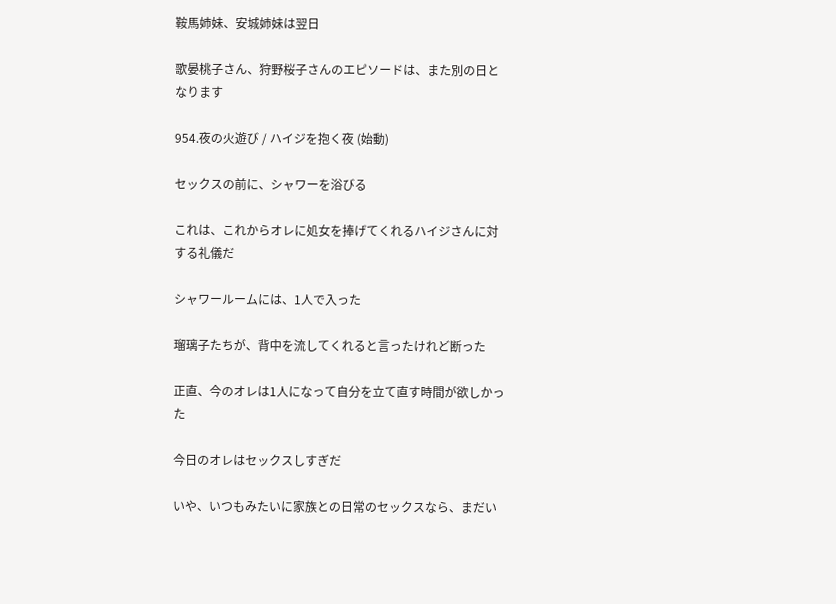鞍馬姉妹、安城姉妹は翌日

歌晏桃子さん、狩野桜子さんのエピソードは、また別の日となります

954.夜の火遊び / ハイジを抱く夜 (始動)

セックスの前に、シャワーを浴びる

これは、これからオレに処女を捧げてくれるハイジさんに対する礼儀だ

シャワールームには、1人で入った

瑠璃子たちが、背中を流してくれると言ったけれど断った

正直、今のオレは1人になって自分を立て直す時間が欲しかった

今日のオレはセックスしすぎだ

いや、いつもみたいに家族との日常のセックスなら、まだい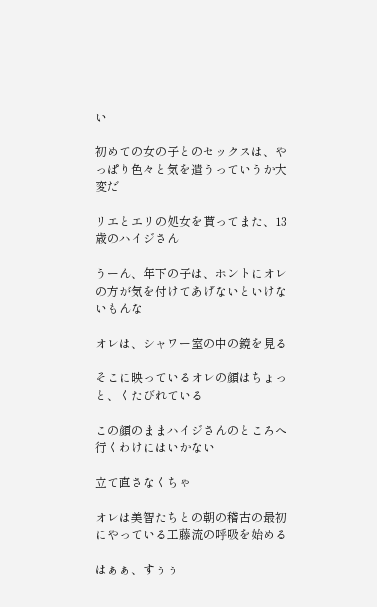い

初めての女の子とのセックスは、やっぱり色々と気を遣うっていうか大変だ

リエとエリの処女を貰ってまた、13歳のハイジさん

うーん、年下の子は、ホントにオレの方が気を付けてあげないといけないもんな

オレは、シャワー室の中の鏡を見る

そこに映っているオレの顔はちょっと、くたびれている

この顔のままハイジさんのところへ行くわけにはいかない

立て直さなくちゃ

オレは美智たちとの朝の稽古の最初にやっている工藤流の呼吸を始める

はぁぁ、すぅぅ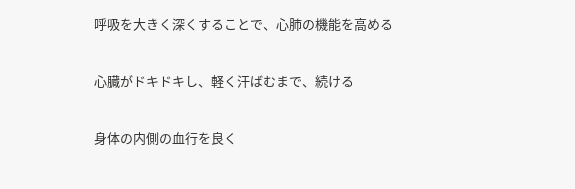呼吸を大きく深くすることで、心肺の機能を高める

心臓がドキドキし、軽く汗ばむまで、続ける

身体の内側の血行を良く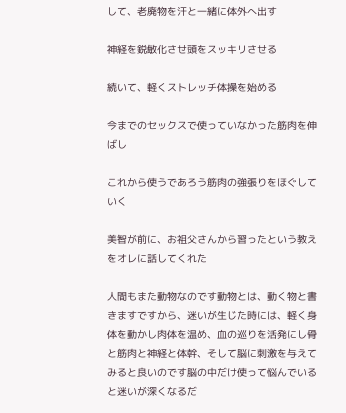して、老廃物を汗と一緒に体外へ出す

神経を鋭敏化させ頭をスッキリさせる

続いて、軽くストレッチ体操を始める

今までのセックスで使っていなかった筋肉を伸ばし

これから使うであろう筋肉の強張りをほぐしていく

美智が前に、お祖父さんから習ったという教えをオレに話してくれた

人間もまた動物なのです動物とは、動く物と書きますですから、迷いが生じた時には、軽く身体を動かし肉体を温め、血の巡りを活発にし骨と筋肉と神経と体幹、そして脳に刺激を与えてみると良いのです脳の中だけ使って悩んでいると迷いが深くなるだ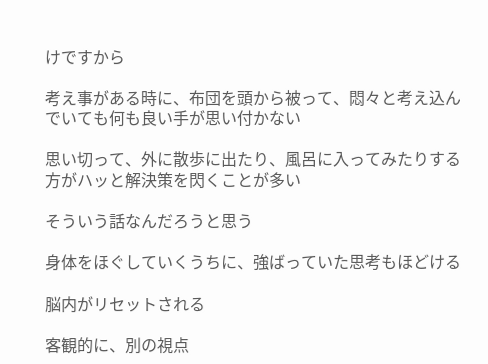けですから

考え事がある時に、布団を頭から被って、悶々と考え込んでいても何も良い手が思い付かない

思い切って、外に散歩に出たり、風呂に入ってみたりする方がハッと解決策を閃くことが多い

そういう話なんだろうと思う

身体をほぐしていくうちに、強ばっていた思考もほどける

脳内がリセットされる

客観的に、別の視点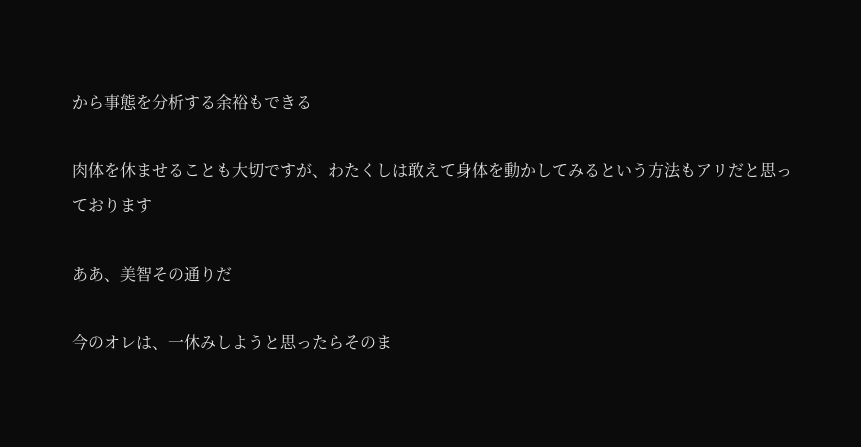から事態を分析する余裕もできる

肉体を休ませることも大切ですが、わたくしは敢えて身体を動かしてみるという方法もアリだと思っております

ああ、美智その通りだ

今のオレは、一休みしようと思ったらそのま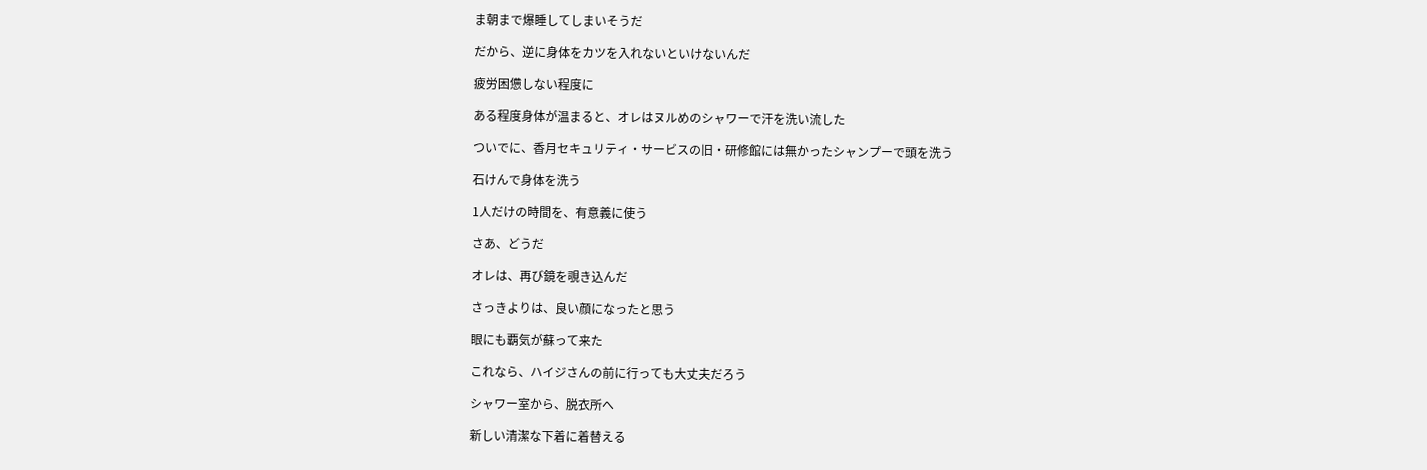ま朝まで爆睡してしまいそうだ

だから、逆に身体をカツを入れないといけないんだ

疲労困憊しない程度に

ある程度身体が温まると、オレはヌルめのシャワーで汗を洗い流した

ついでに、香月セキュリティ・サービスの旧・研修館には無かったシャンプーで頭を洗う

石けんで身体を洗う

1人だけの時間を、有意義に使う

さあ、どうだ

オレは、再び鏡を覗き込んだ

さっきよりは、良い顔になったと思う

眼にも覇気が蘇って来た

これなら、ハイジさんの前に行っても大丈夫だろう

シャワー室から、脱衣所へ

新しい清潔な下着に着替える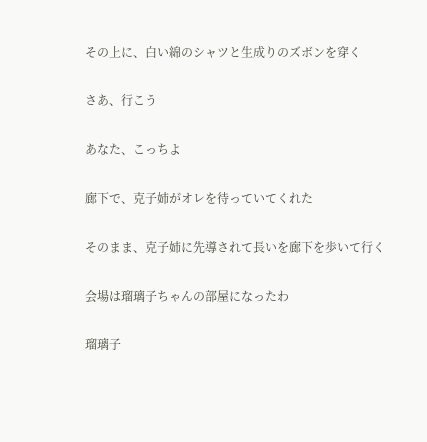その上に、白い綿のシャツと生成りのズボンを穿く

さあ、行こう

あなた、こっちよ

廊下で、克子姉がオレを待っていてくれた

そのまま、克子姉に先導されて長いを廊下を歩いて行く

会場は瑠璃子ちゃんの部屋になったわ

瑠璃子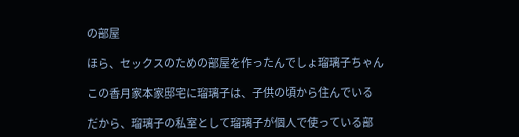の部屋

ほら、セックスのための部屋を作ったんでしょ瑠璃子ちゃん

この香月家本家邸宅に瑠璃子は、子供の頃から住んでいる

だから、瑠璃子の私室として瑠璃子が個人で使っている部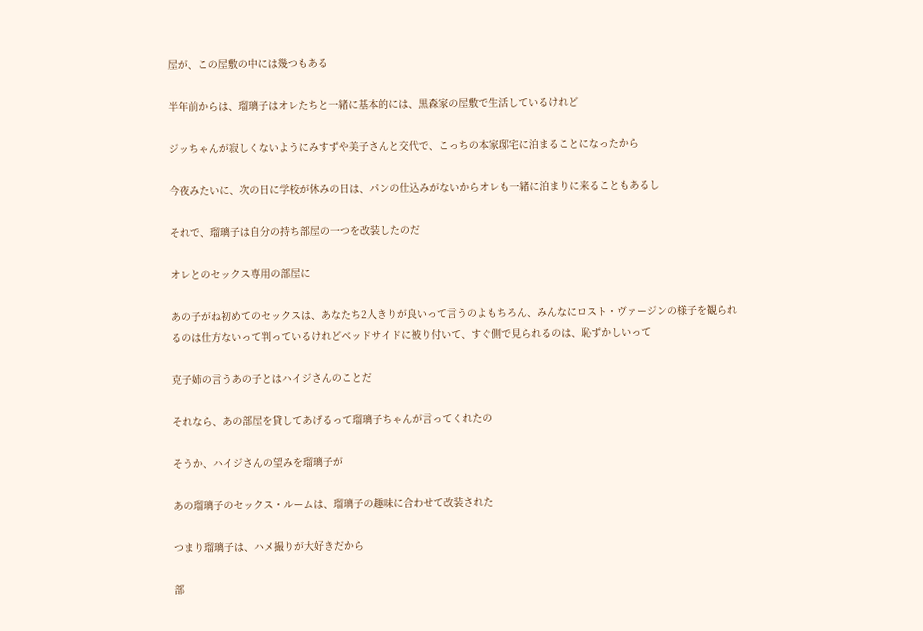屋が、この屋敷の中には幾つもある

半年前からは、瑠璃子はオレたちと一緒に基本的には、黒森家の屋敷で生活しているけれど

ジッちゃんが寂しくないようにみすずや美子さんと交代で、こっちの本家邸宅に泊まることになったから

今夜みたいに、次の日に学校が休みの日は、パンの仕込みがないからオレも一緒に泊まりに来ることもあるし

それで、瑠璃子は自分の持ち部屋の一つを改装したのだ

オレとのセックス専用の部屋に

あの子がね初めてのセックスは、あなたち2人きりが良いって言うのよもちろん、みんなにロスト・ヴァージンの様子を観られるのは仕方ないって判っているけれどベッドサイドに被り付いて、すぐ側で見られるのは、恥ずかしいって

克子姉の言うあの子とはハイジさんのことだ

それなら、あの部屋を貸してあげるって瑠璃子ちゃんが言ってくれたの

そうか、ハイジさんの望みを瑠璃子が

あの瑠璃子のセックス・ルームは、瑠璃子の趣味に合わせて改装された

つまり瑠璃子は、ハメ撮りが大好きだから

部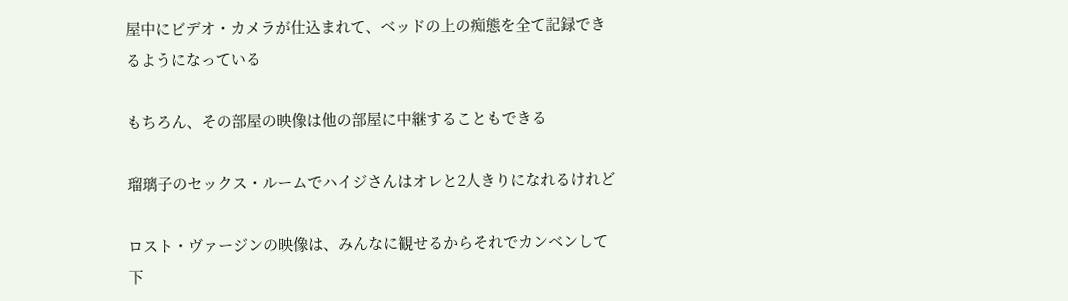屋中にビデオ・カメラが仕込まれて、ベッドの上の痴態を全て記録できるようになっている

もちろん、その部屋の映像は他の部屋に中継することもできる

瑠璃子のセックス・ルームでハイジさんはオレと2人きりになれるけれど

ロスト・ヴァージンの映像は、みんなに観せるからそれでカンベンして下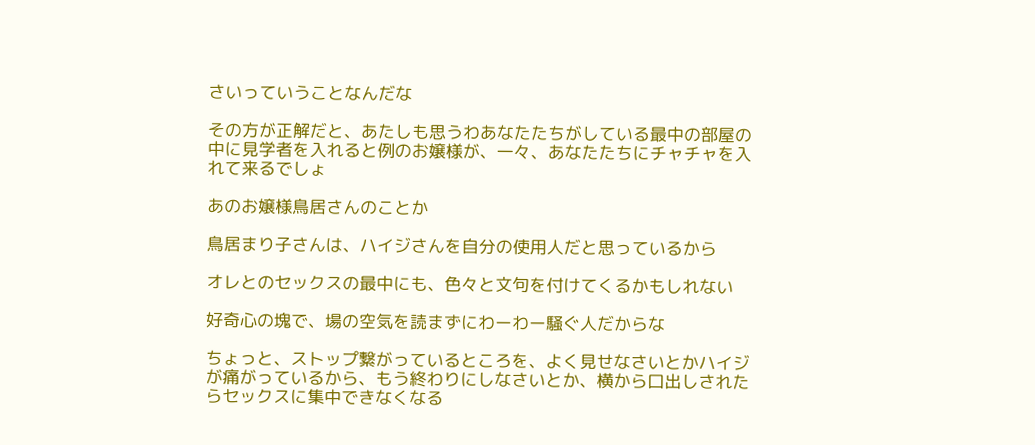さいっていうことなんだな

その方が正解だと、あたしも思うわあなたたちがしている最中の部屋の中に見学者を入れると例のお嬢様が、一々、あなたたちにチャチャを入れて来るでしょ

あのお嬢様鳥居さんのことか

鳥居まり子さんは、ハイジさんを自分の使用人だと思っているから

オレとのセックスの最中にも、色々と文句を付けてくるかもしれない

好奇心の塊で、場の空気を読まずにわーわー騒ぐ人だからな

ちょっと、ストップ繋がっているところを、よく見せなさいとかハイジが痛がっているから、もう終わりにしなさいとか、横から口出しされたらセックスに集中できなくなる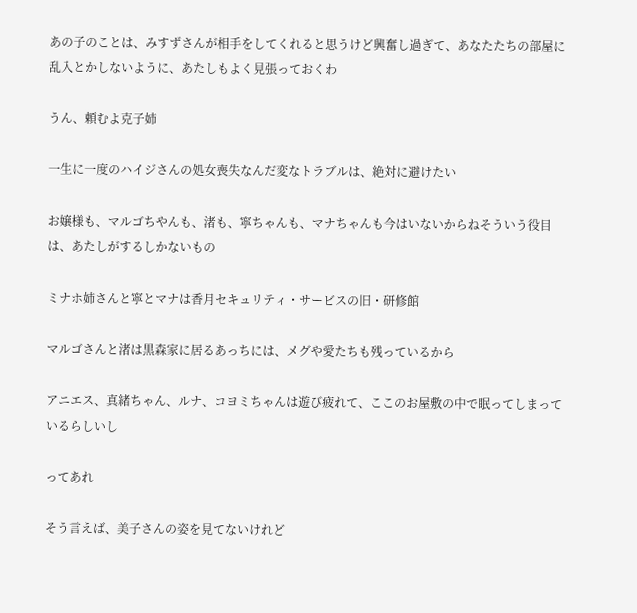あの子のことは、みすずさんが相手をしてくれると思うけど興奮し過ぎて、あなたたちの部屋に乱入とかしないように、あたしもよく見張っておくわ

うん、頼むよ克子姉

一生に一度のハイジさんの処女喪失なんだ変なトラブルは、絶対に避けたい

お嬢様も、マルゴちやんも、渚も、寧ちゃんも、マナちゃんも今はいないからねそういう役目は、あたしがするしかないもの

ミナホ姉さんと寧とマナは香月セキュリティ・サービスの旧・研修館

マルゴさんと渚は黒森家に居るあっちには、メグや愛たちも残っているから

アニエス、真緒ちゃん、ルナ、コヨミちゃんは遊び疲れて、ここのお屋敷の中で眠ってしまっているらしいし

ってあれ

そう言えば、美子さんの姿を見てないけれど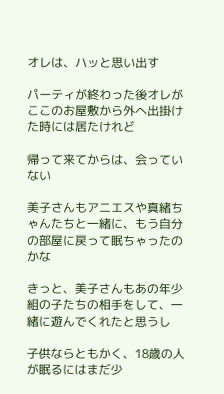オレは、ハッと思い出す

パーティが終わった後オレがここのお屋敷から外へ出掛けた時には居たけれど

帰って来てからは、会っていない

美子さんもアニエスや真緒ちゃんたちと一緒に、もう自分の部屋に戻って眠ちゃったのかな

きっと、美子さんもあの年少組の子たちの相手をして、一緒に遊んでくれたと思うし

子供ならともかく、18歳の人が眠るにはまだ少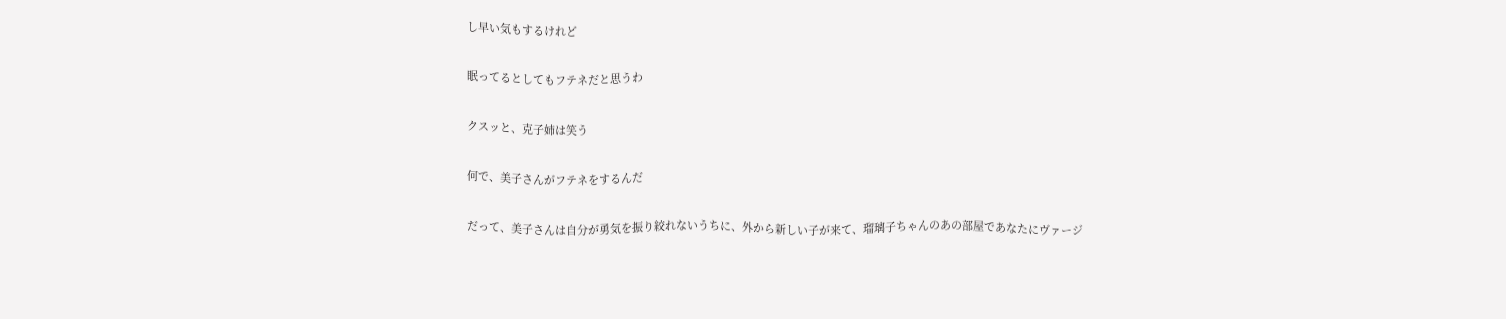し早い気もするけれど

眠ってるとしてもフテネだと思うわ

クスッと、克子姉は笑う

何で、美子さんがフテネをするんだ

だって、美子さんは自分が勇気を振り絞れないうちに、外から新しい子が来て、瑠璃子ちゃんのあの部屋であなたにヴァージ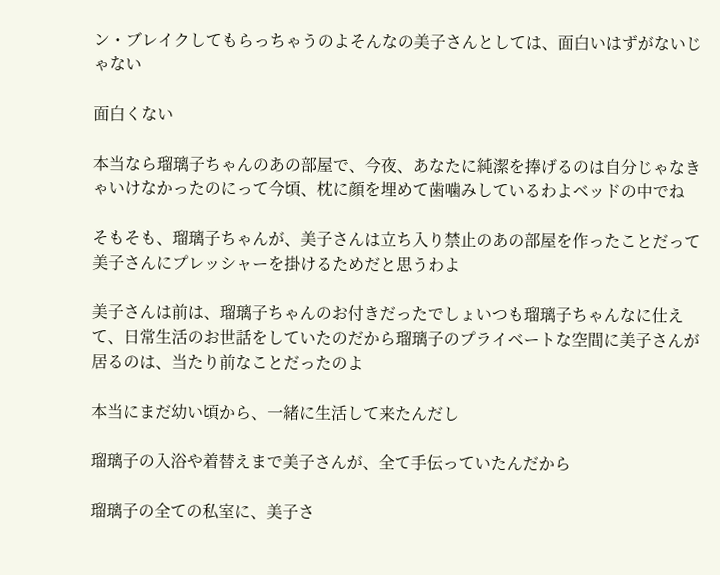ン・ブレイクしてもらっちゃうのよそんなの美子さんとしては、面白いはずがないじゃない

面白くない

本当なら瑠璃子ちゃんのあの部屋で、今夜、あなたに純潔を捧げるのは自分じゃなきゃいけなかったのにって今頃、枕に顔を埋めて歯噛みしているわよベッドの中でね

そもそも、瑠璃子ちゃんが、美子さんは立ち入り禁止のあの部屋を作ったことだって美子さんにプレッシャーを掛けるためだと思うわよ

美子さんは前は、瑠璃子ちゃんのお付きだったでしょいつも瑠璃子ちゃんなに仕えて、日常生活のお世話をしていたのだから瑠璃子のプライベートな空間に美子さんが居るのは、当たり前なことだったのよ

本当にまだ幼い頃から、一緒に生活して来たんだし

瑠璃子の入浴や着替えまで美子さんが、全て手伝っていたんだから

瑠璃子の全ての私室に、美子さ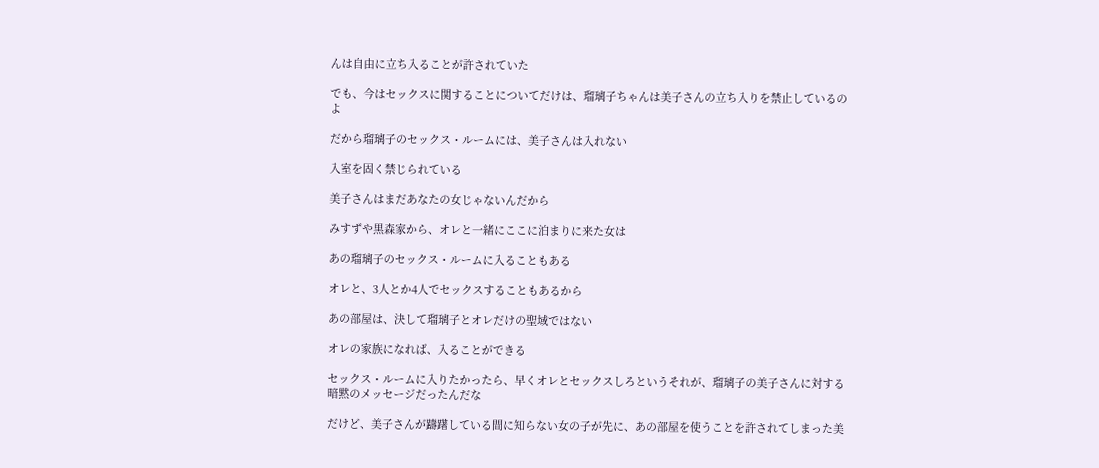んは自由に立ち入ることが許されていた

でも、今はセックスに関することについてだけは、瑠璃子ちゃんは美子さんの立ち入りを禁止しているのよ

だから瑠璃子のセックス・ルームには、美子さんは入れない

入室を固く禁じられている

美子さんはまだあなたの女じゃないんだから

みすずや黒森家から、オレと一緒にここに泊まりに来た女は

あの瑠璃子のセックス・ルームに入ることもある

オレと、3人とか4人でセックスすることもあるから

あの部屋は、決して瑠璃子とオレだけの聖域ではない

オレの家族になれば、入ることができる

セックス・ルームに入りたかったら、早くオレとセックスしろというそれが、瑠璃子の美子さんに対する暗黙のメッセージだったんだな

だけど、美子さんが躊躇している間に知らない女の子が先に、あの部屋を使うことを許されてしまった美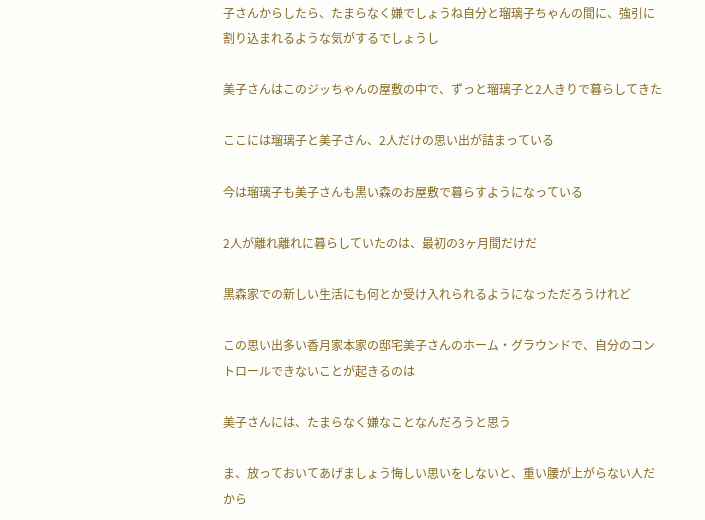子さんからしたら、たまらなく嫌でしょうね自分と瑠璃子ちゃんの間に、強引に割り込まれるような気がするでしょうし

美子さんはこのジッちゃんの屋敷の中で、ずっと瑠璃子と2人きりで暮らしてきた

ここには瑠璃子と美子さん、2人だけの思い出が詰まっている

今は瑠璃子も美子さんも黒い森のお屋敷で暮らすようになっている

2人が離れ離れに暮らしていたのは、最初の3ヶ月間だけだ

黒森家での新しい生活にも何とか受け入れられるようになっただろうけれど

この思い出多い香月家本家の邸宅美子さんのホーム・グラウンドで、自分のコントロールできないことが起きるのは

美子さんには、たまらなく嫌なことなんだろうと思う

ま、放っておいてあげましょう悔しい思いをしないと、重い腰が上がらない人だから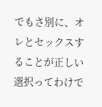でもさ別に、オレとセックスすることが正しい選択ってわけで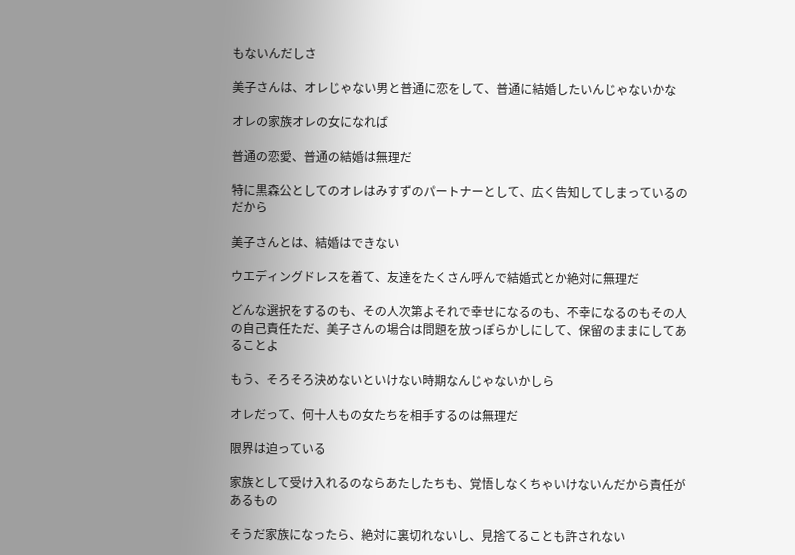もないんだしさ

美子さんは、オレじゃない男と普通に恋をして、普通に結婚したいんじゃないかな

オレの家族オレの女になれば

普通の恋愛、普通の結婚は無理だ

特に黒森公としてのオレはみすずのパートナーとして、広く告知してしまっているのだから

美子さんとは、結婚はできない

ウエディングドレスを着て、友達をたくさん呼んで結婚式とか絶対に無理だ

どんな選択をするのも、その人次第よそれで幸せになるのも、不幸になるのもその人の自己責任ただ、美子さんの場合は問題を放っぽらかしにして、保留のままにしてあることよ

もう、そろそろ決めないといけない時期なんじゃないかしら

オレだって、何十人もの女たちを相手するのは無理だ

限界は迫っている

家族として受け入れるのならあたしたちも、覚悟しなくちゃいけないんだから責任があるもの

そうだ家族になったら、絶対に裏切れないし、見捨てることも許されない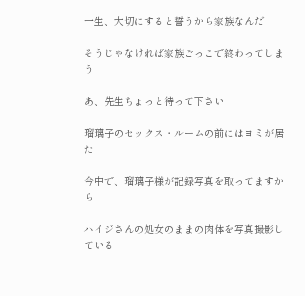一生、大切にすると誓うから家族なんだ

そうじゃなければ家族ごっこで終わってしまう

あ、先生ちょっと待って下さい

瑠璃子のセックス・ルームの前にはヨミが居た

今中で、瑠璃子様が記録写真を取ってますから

ハイジさんの処女のままの肉体を写真撮影している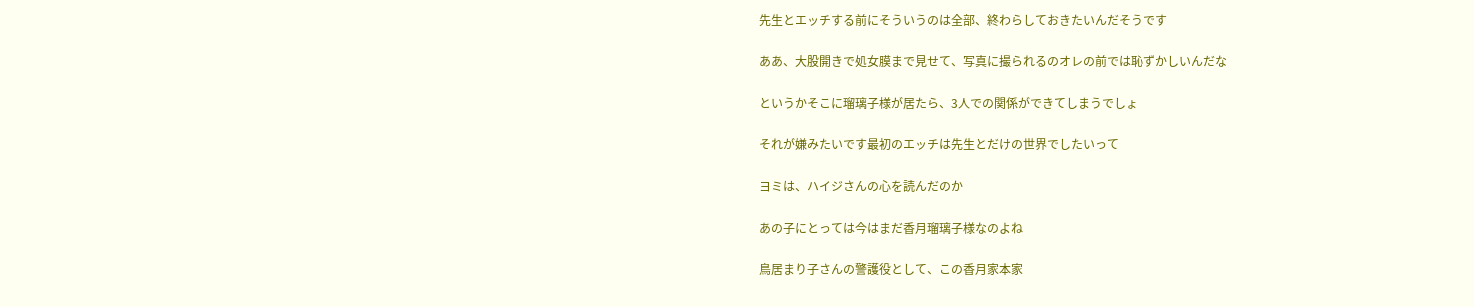先生とエッチする前にそういうのは全部、終わらしておきたいんだそうです

ああ、大股開きで処女膜まで見せて、写真に撮られるのオレの前では恥ずかしいんだな

というかそこに瑠璃子様が居たら、3人での関係ができてしまうでしょ

それが嫌みたいです最初のエッチは先生とだけの世界でしたいって

ヨミは、ハイジさんの心を読んだのか

あの子にとっては今はまだ香月瑠璃子様なのよね

鳥居まり子さんの警護役として、この香月家本家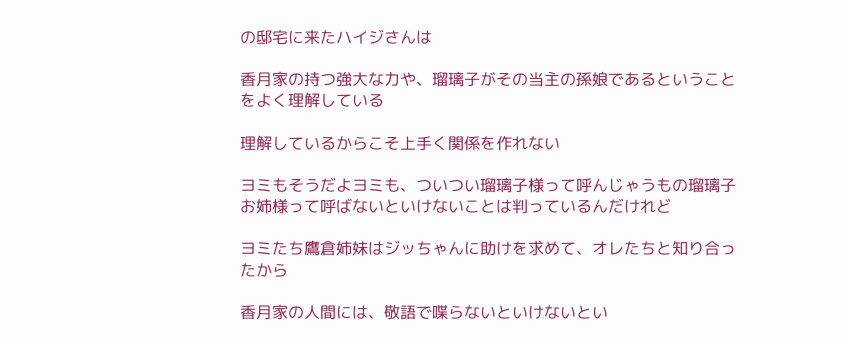の邸宅に来たハイジさんは

香月家の持つ強大な力や、瑠璃子がその当主の孫娘であるということをよく理解している

理解しているからこそ上手く関係を作れない

ヨミもそうだよヨミも、ついつい瑠璃子様って呼んじゃうもの瑠璃子お姉様って呼ばないといけないことは判っているんだけれど

ヨミたち鷹倉姉妹はジッちゃんに助けを求めて、オレたちと知り合ったから

香月家の人間には、敬語で喋らないといけないとい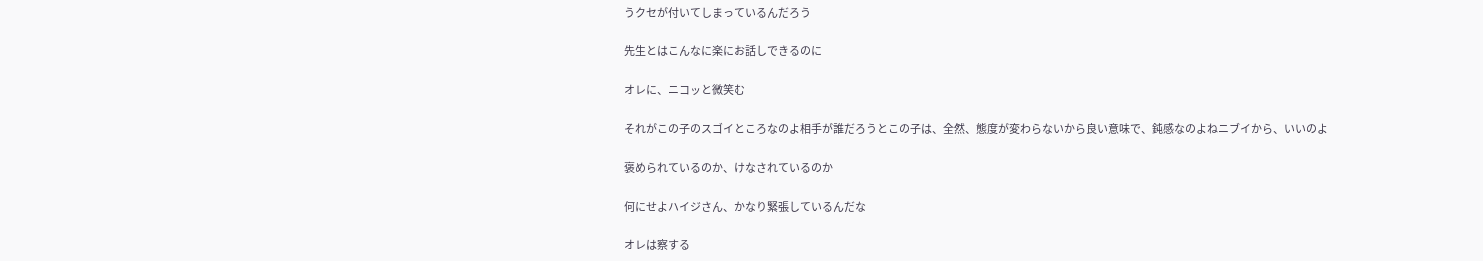うクセが付いてしまっているんだろう

先生とはこんなに楽にお話しできるのに

オレに、ニコッと微笑む

それがこの子のスゴイところなのよ相手が誰だろうとこの子は、全然、態度が変わらないから良い意味で、鈍感なのよねニブイから、いいのよ

褒められているのか、けなされているのか

何にせよハイジさん、かなり緊張しているんだな

オレは察する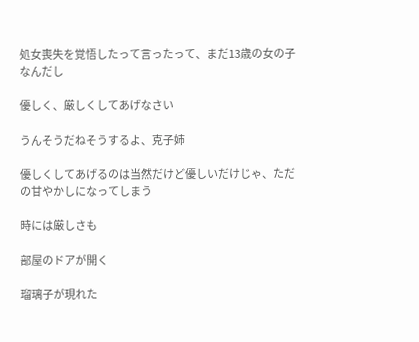処女喪失を覚悟したって言ったって、まだ13歳の女の子なんだし

優しく、厳しくしてあげなさい

うんそうだねそうするよ、克子姉

優しくしてあげるのは当然だけど優しいだけじゃ、ただの甘やかしになってしまう

時には厳しさも

部屋のドアが開く

瑠璃子が現れた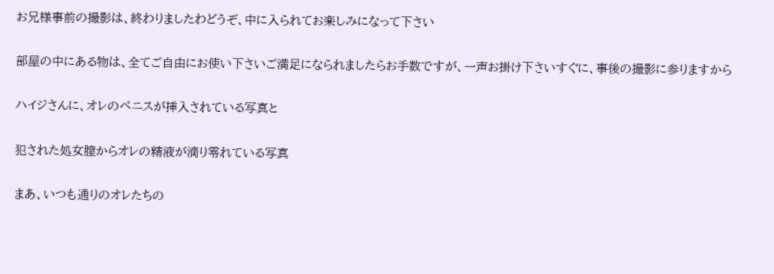お兄様事前の撮影は、終わりましたわどうぞ、中に入られてお楽しみになって下さい

部屋の中にある物は、全てご自由にお使い下さいご満足になられましたらお手数ですが、一声お掛け下さいすぐに、事後の撮影に参りますから

ハイジさんに、オレのペニスが挿入されている写真と

犯された処女膣からオレの精液が滴り零れている写真

まあ、いつも通りのオレたちの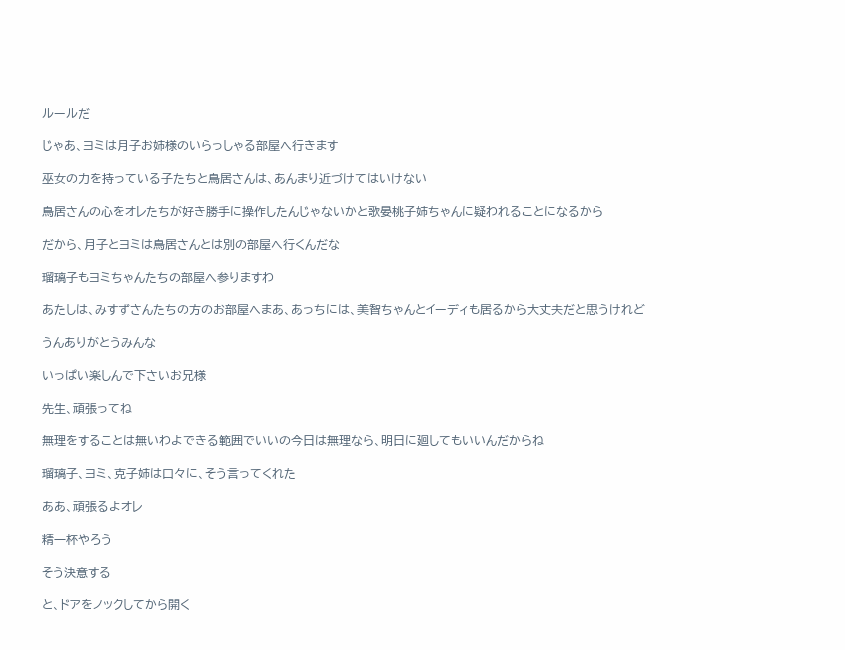ルールだ

じゃあ、ヨミは月子お姉様のいらっしゃる部屋へ行きます

巫女の力を持っている子たちと鳥居さんは、あんまり近づけてはいけない

鳥居さんの心をオレたちが好き勝手に操作したんじゃないかと歌晏桃子姉ちゃんに疑われることになるから

だから、月子とヨミは鳥居さんとは別の部屋へ行くんだな

瑠璃子もヨミちゃんたちの部屋へ参りますわ

あたしは、みすずさんたちの方のお部屋へまあ、あっちには、美智ちゃんとイーディも居るから大丈夫だと思うけれど

うんありがとうみんな

いっぱい楽しんで下さいお兄様

先生、頑張ってね

無理をすることは無いわよできる範囲でいいの今日は無理なら、明日に廻してもいいんだからね

瑠璃子、ヨミ、克子姉は口々に、そう言ってくれた

ああ、頑張るよオレ

精一杯やろう

そう決意する

と、ドアをノックしてから開く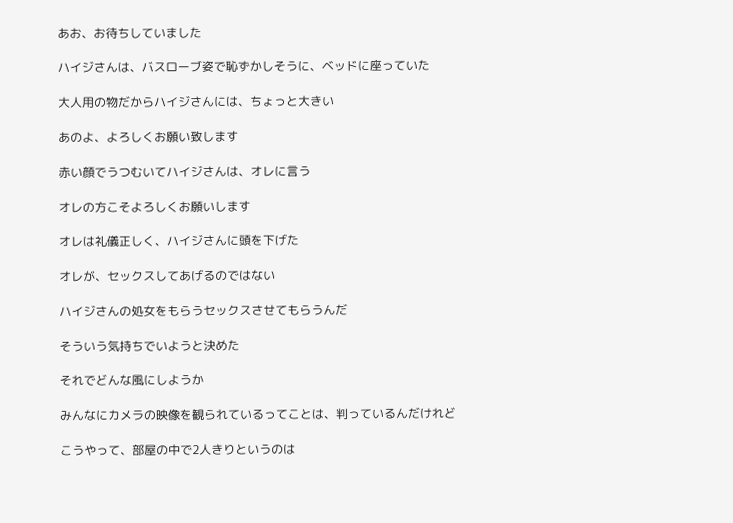あお、お待ちしていました

ハイジさんは、バスローブ姿で恥ずかしそうに、ベッドに座っていた

大人用の物だからハイジさんには、ちょっと大きい

あのよ、よろしくお願い致します

赤い顔でうつむいてハイジさんは、オレに言う

オレの方こそよろしくお願いします

オレは礼儀正しく、ハイジさんに頭を下げた

オレが、セックスしてあげるのではない

ハイジさんの処女をもらうセックスさせてもらうんだ

そういう気持ちでいようと決めた

それでどんな風にしようか

みんなにカメラの映像を観られているってことは、判っているんだけれど

こうやって、部屋の中で2人きりというのは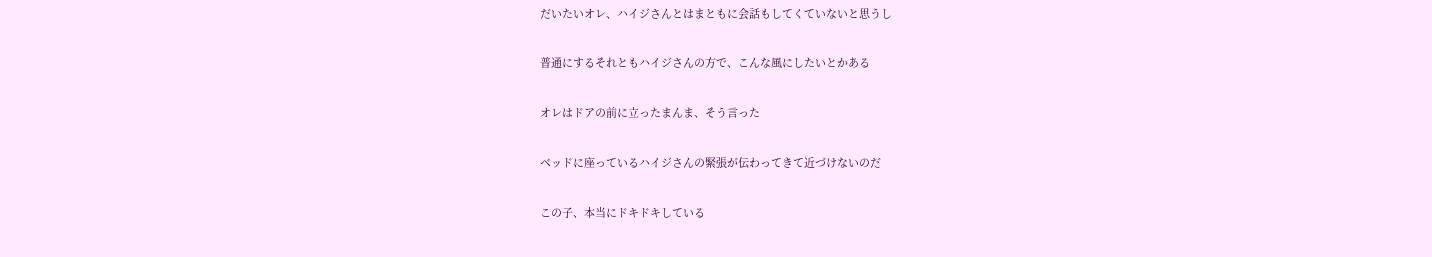だいたいオレ、ハイジさんとはまともに会話もしてくていないと思うし

普通にするそれともハイジさんの方で、こんな風にしたいとかある

オレはドアの前に立ったまんま、そう言った

ベッドに座っているハイジさんの緊張が伝わってきて近づけないのだ

この子、本当にドキドキしている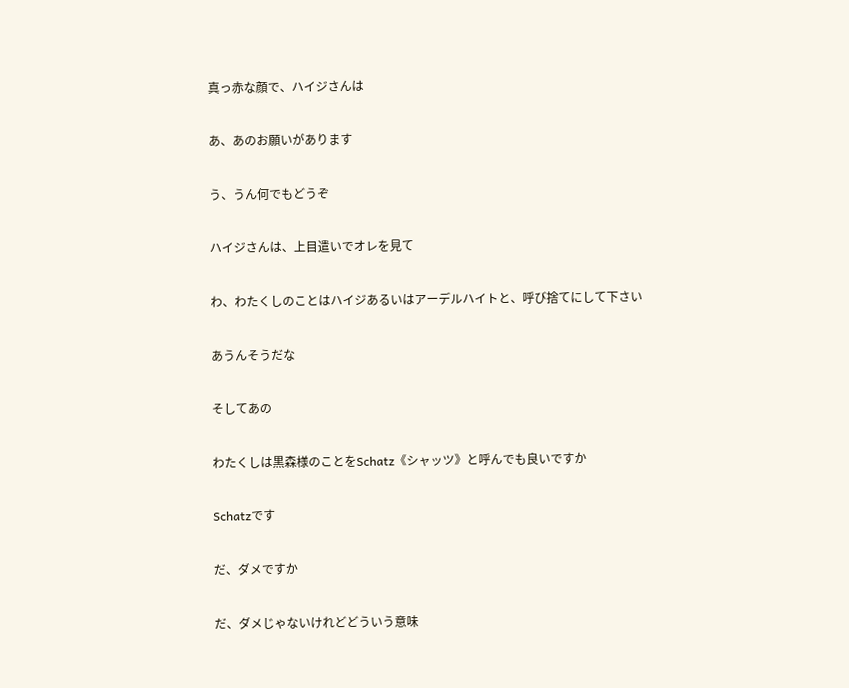真っ赤な顔で、ハイジさんは

あ、あのお願いがあります

う、うん何でもどうぞ

ハイジさんは、上目遣いでオレを見て

わ、わたくしのことはハイジあるいはアーデルハイトと、呼び捨てにして下さい

あうんそうだな

そしてあの

わたくしは黒森様のことをSchatz《シャッツ》と呼んでも良いですか

Schatzです

だ、ダメですか

だ、ダメじゃないけれどどういう意味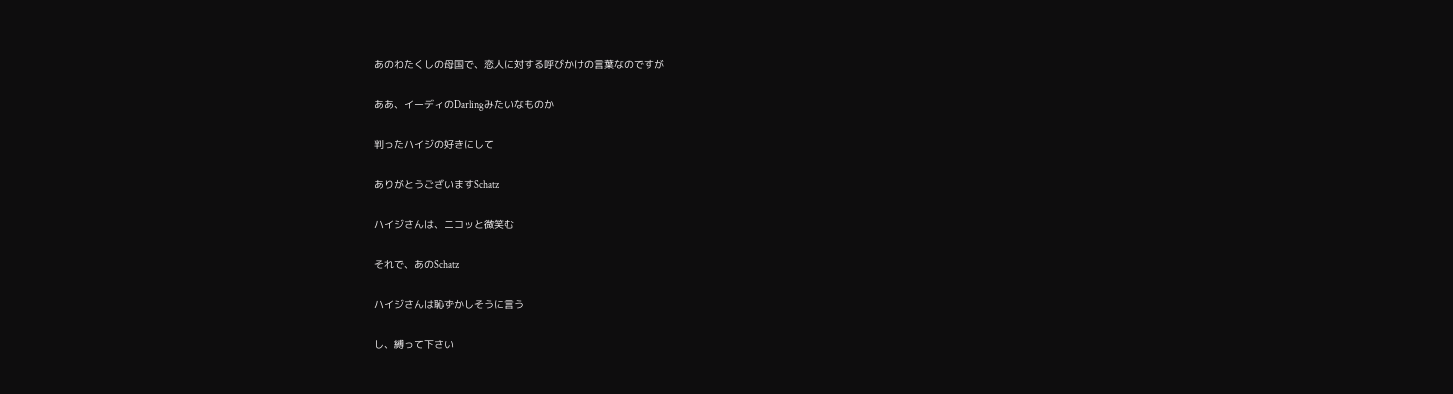あのわたくしの母国で、恋人に対する呼びかけの言葉なのですが

ああ、イーディのDarlingみたいなものか

判ったハイジの好きにして

ありがとうございますSchatz

ハイジさんは、ニコッと微笑む

それで、あのSchatz

ハイジさんは恥ずかしそうに言う

し、縛って下さい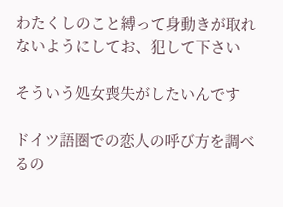わたくしのこと縛って身動きが取れないようにしてお、犯して下さい

そういう処女喪失がしたいんです

ドイツ語圏での恋人の呼び方を調べるの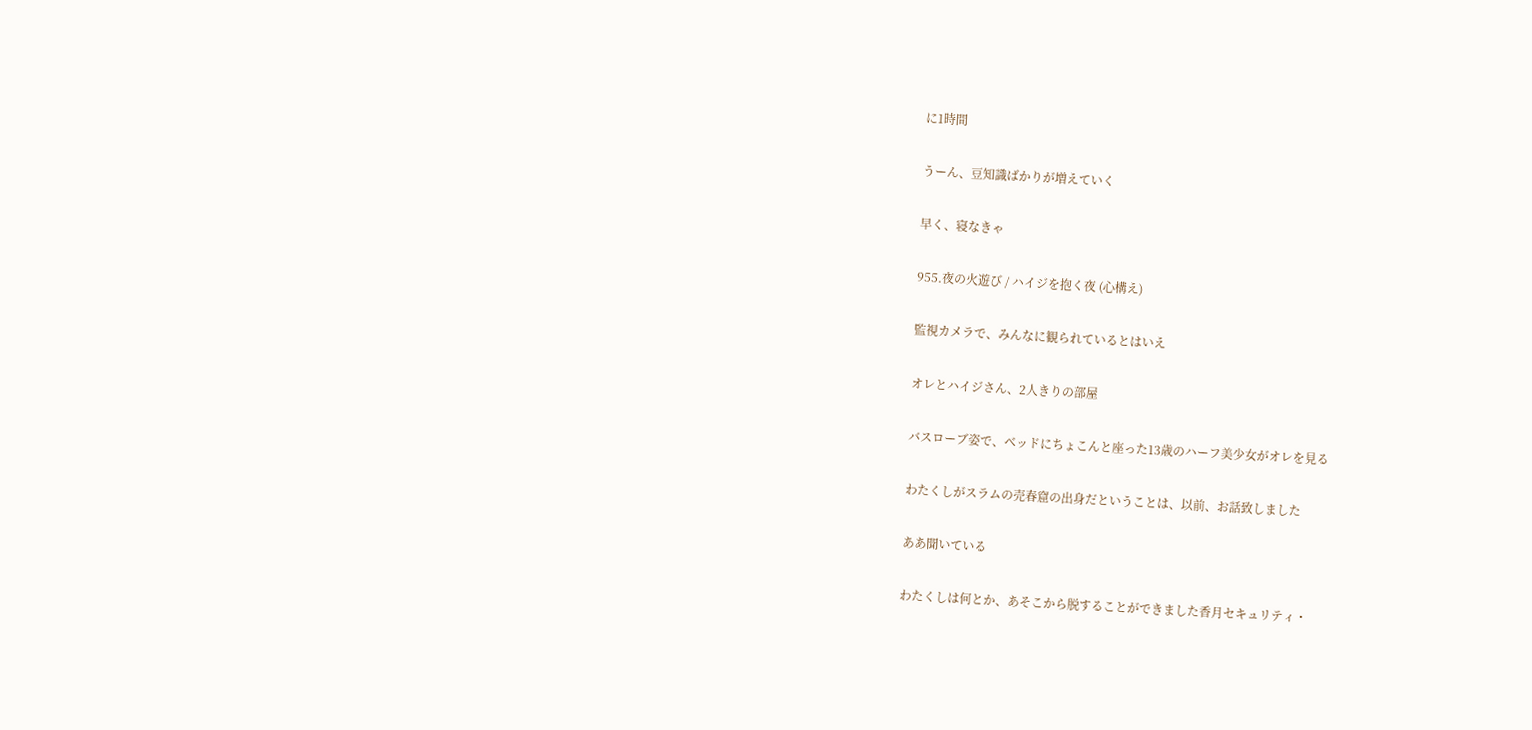に1時間

うーん、豆知識ばかりが増えていく

早く、寝なきゃ

955.夜の火遊び / ハイジを抱く夜 (心構え)

監視カメラで、みんなに観られているとはいえ

オレとハイジさん、2人きりの部屋

バスローブ姿で、ベッドにちょこんと座った13歳のハーフ美少女がオレを見る

わたくしがスラムの売春窟の出身だということは、以前、お話致しました

ああ聞いている

わたくしは何とか、あそこから脱することができました香月セキュリティ・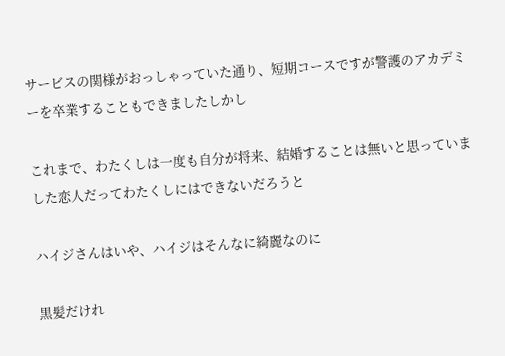サービスの関様がおっしゃっていた通り、短期コースですが警護のアカデミーを卒業することもできましたしかし

これまで、わたくしは一度も自分が将来、結婚することは無いと思っていました恋人だってわたくしにはできないだろうと

ハイジさんはいや、ハイジはそんなに綺麗なのに

黒髪だけれ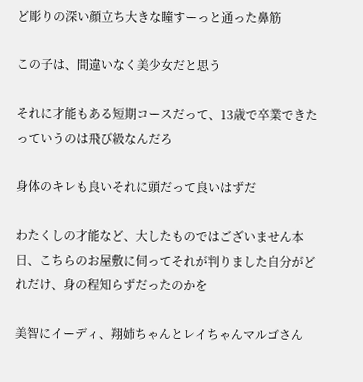ど彫りの深い顔立ち大きな瞳すーっと通った鼻筋

この子は、間違いなく美少女だと思う

それに才能もある短期コースだって、13歳で卒業できたっていうのは飛び級なんだろ

身体のキレも良いそれに頭だって良いはずだ

わたくしの才能など、大したものではございません本日、こちらのお屋敷に伺ってそれが判りました自分がどれだけ、身の程知らずだったのかを

美智にイーディ、翔姉ちゃんとレイちゃんマルゴさん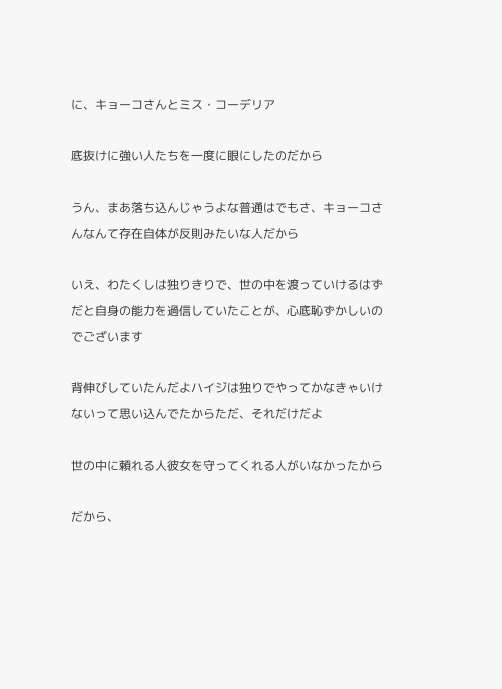に、キョーコさんとミス・コーデリア

底抜けに強い人たちを一度に眼にしたのだから

うん、まあ落ち込んじゃうよな普通はでもさ、キョーコさんなんて存在自体が反則みたいな人だから

いえ、わたくしは独りきりで、世の中を渡っていけるはずだと自身の能力を過信していたことが、心底恥ずかしいのでございます

背伸びしていたんだよハイジは独りでやってかなきゃいけないって思い込んでたからただ、それだけだよ

世の中に頼れる人彼女を守ってくれる人がいなかったから

だから、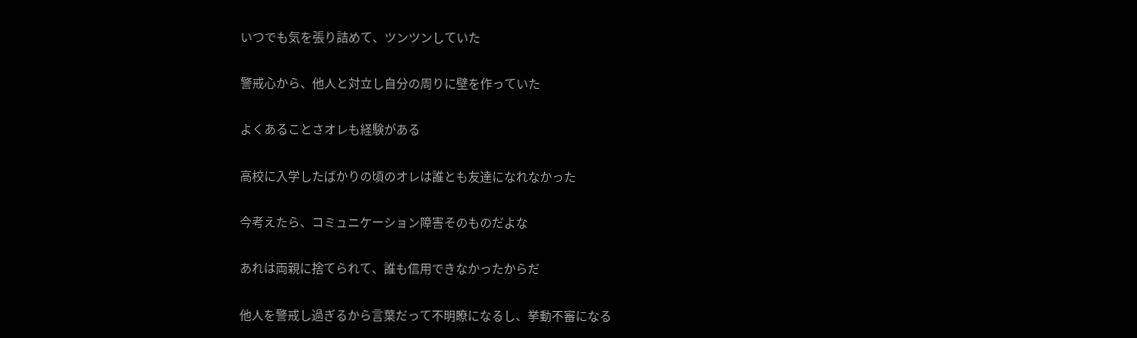いつでも気を張り詰めて、ツンツンしていた

警戒心から、他人と対立し自分の周りに壁を作っていた

よくあることさオレも経験がある

高校に入学したばかりの頃のオレは誰とも友達になれなかった

今考えたら、コミュニケーション障害そのものだよな

あれは両親に捨てられて、誰も信用できなかったからだ

他人を警戒し過ぎるから言葉だって不明瞭になるし、挙動不審になる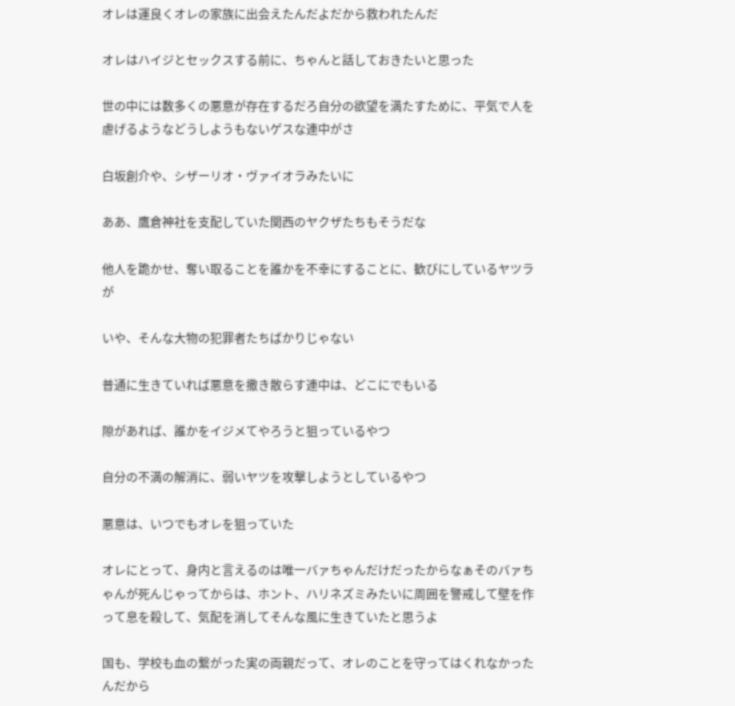オレは運良くオレの家族に出会えたんだよだから救われたんだ

オレはハイジとセックスする前に、ちゃんと話しておきたいと思った

世の中には数多くの悪意が存在するだろ自分の欲望を満たすために、平気で人を虐げるようなどうしようもないゲスな連中がさ

白坂創介や、シザーリオ・ヴァイオラみたいに

ああ、鷹倉神社を支配していた関西のヤクザたちもそうだな

他人を跪かせ、奪い取ることを誰かを不幸にすることに、歓びにしているヤツラが

いや、そんな大物の犯罪者たちばかりじゃない

普通に生きていれば悪意を撒き散らす連中は、どこにでもいる

隙があれば、誰かをイジメてやろうと狙っているやつ

自分の不満の解消に、弱いヤツを攻撃しようとしているやつ

悪意は、いつでもオレを狙っていた

オレにとって、身内と言えるのは唯一バァちゃんだけだったからなぁそのバァちゃんが死んじゃってからは、ホント、ハリネズミみたいに周囲を警戒して壁を作って息を殺して、気配を消してそんな風に生きていたと思うよ

国も、学校も血の繋がった実の両親だって、オレのことを守ってはくれなかったんだから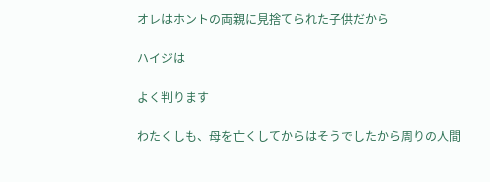オレはホントの両親に見捨てられた子供だから

ハイジは

よく判ります

わたくしも、母を亡くしてからはそうでしたから周りの人間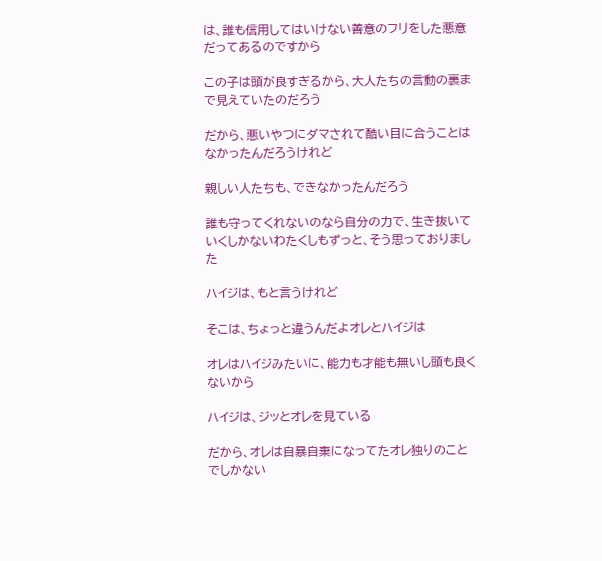は、誰も信用してはいけない善意のフリをした悪意だってあるのですから

この子は頭が良すぎるから、大人たちの言動の裏まで見えていたのだろう

だから、悪いやつにダマされて酷い目に合うことはなかったんだろうけれど

親しい人たちも、できなかったんだろう

誰も守ってくれないのなら自分の力で、生き抜いていくしかないわたくしもずっと、そう思っておりました

ハイジは、もと言うけれど

そこは、ちょっと違うんだよオレとハイジは

オレはハイジみたいに、能力も才能も無いし頭も良くないから

ハイジは、ジッとオレを見ている

だから、オレは自暴自棄になってたオレ独りのことでしかない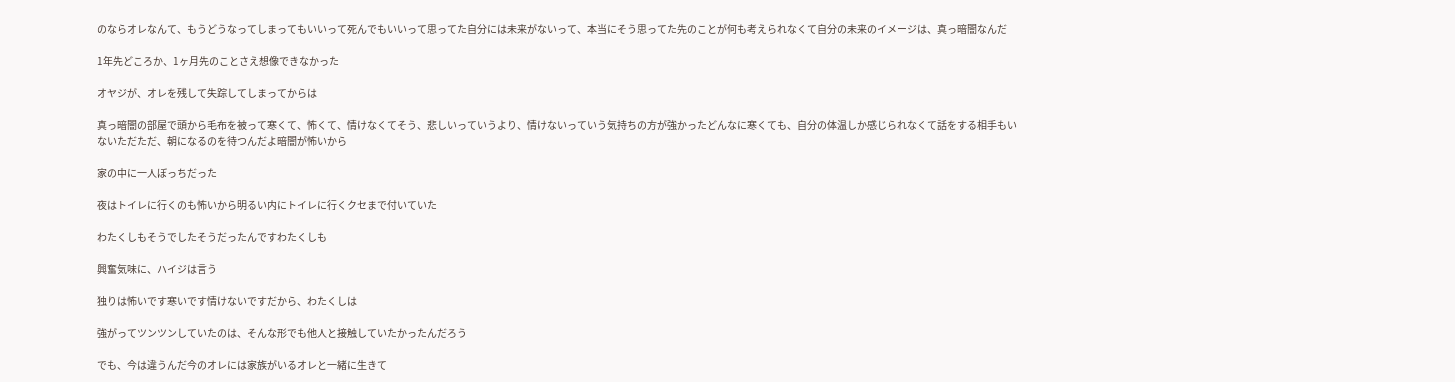のならオレなんて、もうどうなってしまってもいいって死んでもいいって思ってた自分には未来がないって、本当にそう思ってた先のことが何も考えられなくて自分の未来のイメージは、真っ暗闇なんだ

1年先どころか、1ヶ月先のことさえ想像できなかった

オヤジが、オレを残して失踪してしまってからは

真っ暗闇の部屋で頭から毛布を被って寒くて、怖くて、情けなくてそう、悲しいっていうより、情けないっていう気持ちの方が強かったどんなに寒くても、自分の体温しか感じられなくて話をする相手もいないただただ、朝になるのを待つんだよ暗闇が怖いから

家の中に一人ぼっちだった

夜はトイレに行くのも怖いから明るい内にトイレに行くクセまで付いていた

わたくしもそうでしたそうだったんですわたくしも

興奮気味に、ハイジは言う

独りは怖いです寒いです情けないですだから、わたくしは

強がってツンツンしていたのは、そんな形でも他人と接触していたかったんだろう

でも、今は違うんだ今のオレには家族がいるオレと一緒に生きて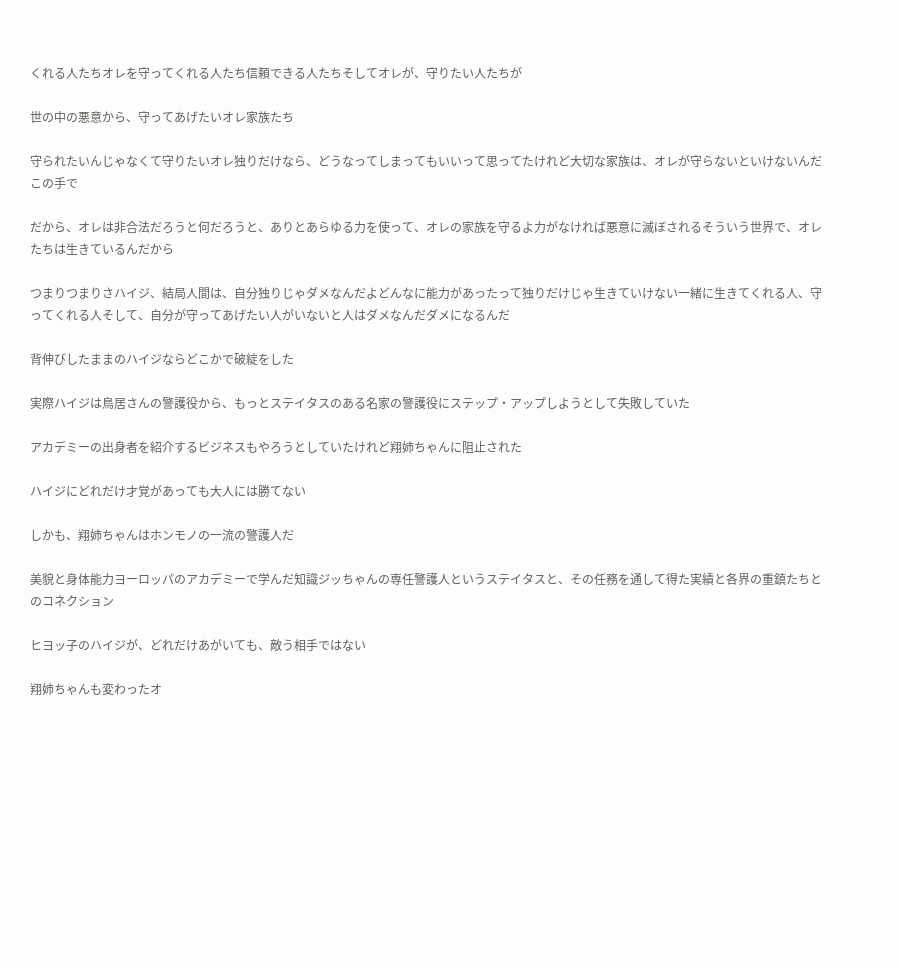くれる人たちオレを守ってくれる人たち信頼できる人たちそしてオレが、守りたい人たちが

世の中の悪意から、守ってあげたいオレ家族たち

守られたいんじゃなくて守りたいオレ独りだけなら、どうなってしまってもいいって思ってたけれど大切な家族は、オレが守らないといけないんだこの手で

だから、オレは非合法だろうと何だろうと、ありとあらゆる力を使って、オレの家族を守るよ力がなければ悪意に滅ぼされるそういう世界で、オレたちは生きているんだから

つまりつまりさハイジ、結局人間は、自分独りじゃダメなんだよどんなに能力があったって独りだけじゃ生きていけない一緒に生きてくれる人、守ってくれる人そして、自分が守ってあげたい人がいないと人はダメなんだダメになるんだ

背伸びしたままのハイジならどこかで破綻をした

実際ハイジは鳥居さんの警護役から、もっとステイタスのある名家の警護役にステップ・アップしようとして失敗していた

アカデミーの出身者を紹介するビジネスもやろうとしていたけれど翔姉ちゃんに阻止された

ハイジにどれだけ才覚があっても大人には勝てない

しかも、翔姉ちゃんはホンモノの一流の警護人だ

美貌と身体能力ヨーロッパのアカデミーで学んだ知識ジッちゃんの専任警護人というステイタスと、その任務を通して得た実績と各界の重鎮たちとのコネクション

ヒヨッ子のハイジが、どれだけあがいても、敵う相手ではない

翔姉ちゃんも変わったオ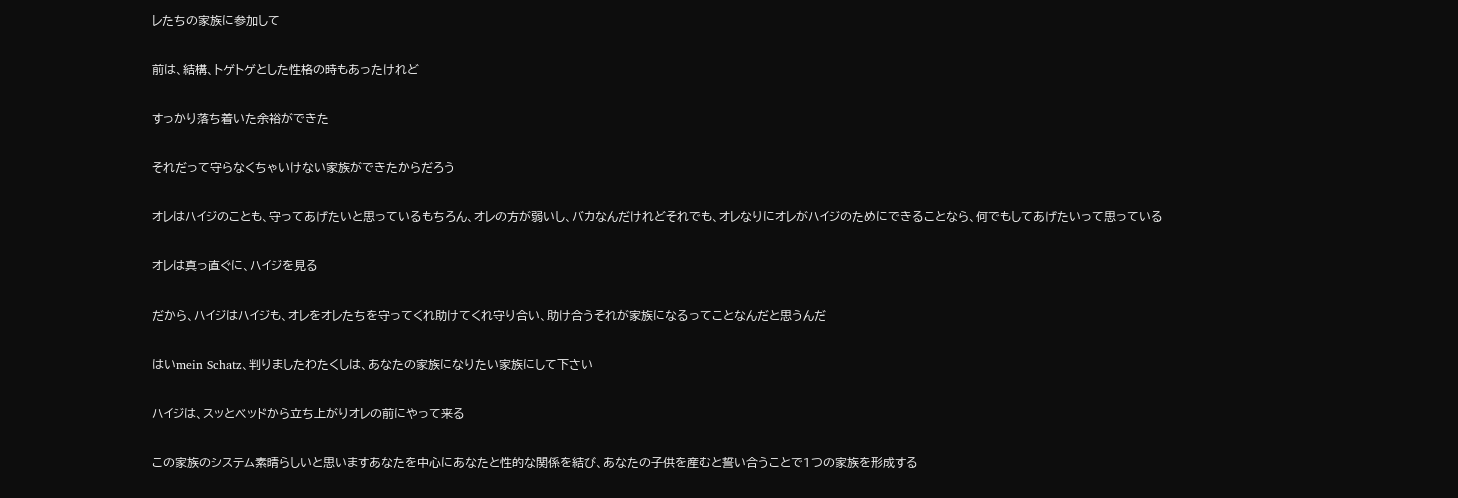レたちの家族に参加して

前は、結構、トゲトゲとした性格の時もあったけれど

すっかり落ち着いた余裕ができた

それだって守らなくちゃいけない家族ができたからだろう

オレはハイジのことも、守ってあげたいと思っているもちろん、オレの方が弱いし、バカなんだけれどそれでも、オレなりにオレがハイジのためにできることなら、何でもしてあげたいって思っている

オレは真っ直ぐに、ハイジを見る

だから、ハイジはハイジも、オレをオレたちを守ってくれ助けてくれ守り合い、助け合うそれが家族になるってことなんだと思うんだ

はいmein Schatz、判りましたわたくしは、あなたの家族になりたい家族にして下さい

ハイジは、スッとベッドから立ち上がりオレの前にやって来る

この家族のシステム素晴らしいと思いますあなたを中心にあなたと性的な関係を結び、あなたの子供を産むと誓い合うことで1つの家族を形成する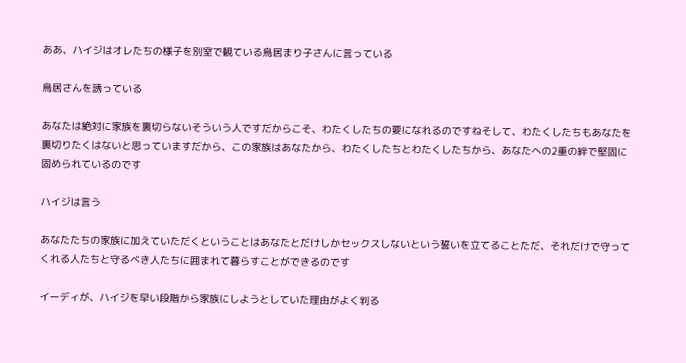ああ、ハイジはオレたちの様子を別室で観ている鳥居まり子さんに言っている

鳥居さんを誘っている

あなたは絶対に家族を裏切らないそういう人ですだからこそ、わたくしたちの要になれるのですねそして、わたくしたちもあなたを裏切りたくはないと思っていますだから、この家族はあなたから、わたくしたちとわたくしたちから、あなたへの2重の絆で堅固に固められているのです

ハイジは言う

あなたたちの家族に加えていただくということはあなたとだけしかセックスしないという誓いを立てることただ、それだけで守ってくれる人たちと守るべき人たちに囲まれて暮らすことができるのです

イーディが、ハイジを早い段階から家族にしようとしていた理由がよく判る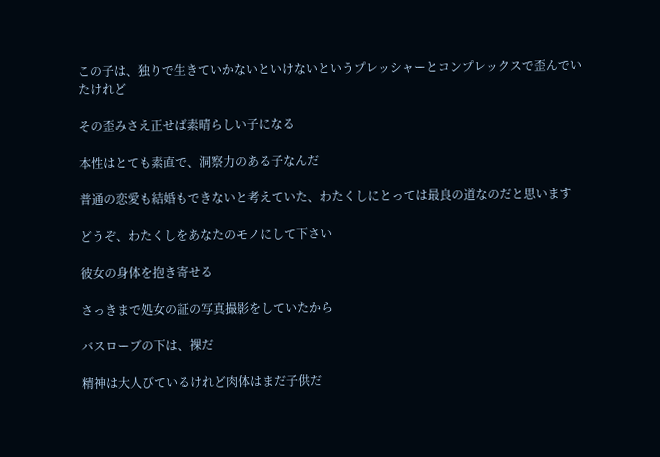この子は、独りで生きていかないといけないというプレッシャーとコンプレックスで歪んでいたけれど

その歪みさえ正せば素晴らしい子になる

本性はとても素直で、洞察力のある子なんだ

普通の恋愛も結婚もできないと考えていた、わたくしにとっては最良の道なのだと思います

どうぞ、わたくしをあなたのモノにして下さい

彼女の身体を抱き寄せる

さっきまで処女の証の写真撮影をしていたから

バスローブの下は、裸だ

精神は大人びているけれど肉体はまだ子供だ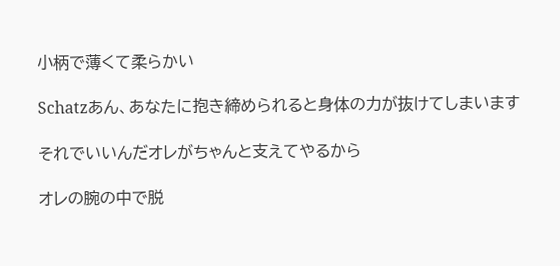小柄で薄くて柔らかい

Schatzあん、あなたに抱き締められると身体の力が抜けてしまいます

それでいいんだオレがちゃんと支えてやるから

オレの腕の中で脱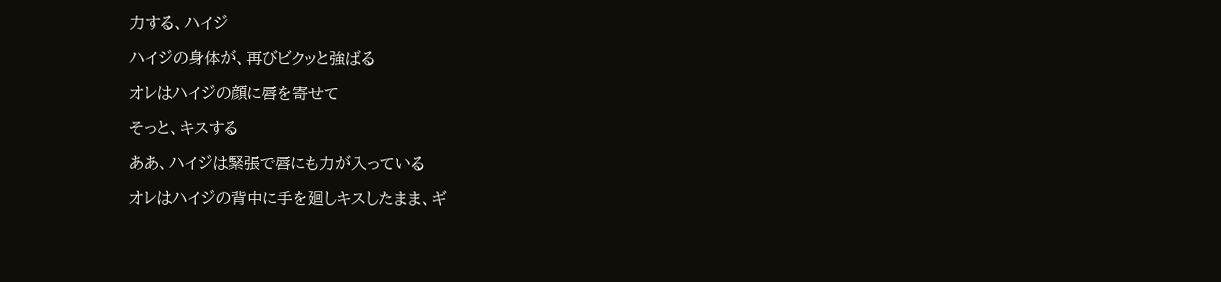力する、ハイジ

ハイジの身体が、再びビクッと強ばる

オレはハイジの顔に唇を寄せて

そっと、キスする

ああ、ハイジは緊張で唇にも力が入っている

オレはハイジの背中に手を廻しキスしたまま、ギ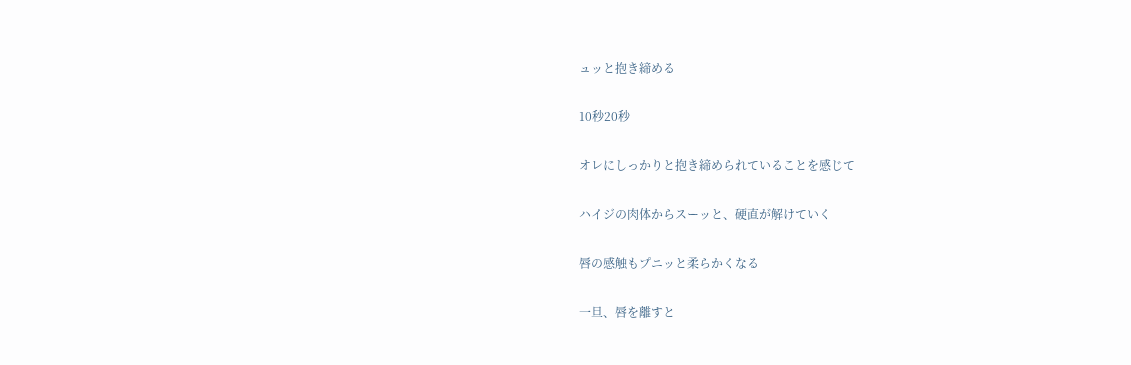ュッと抱き締める

10秒20秒

オレにしっかりと抱き締められていることを感じて

ハイジの肉体からスーッと、硬直が解けていく

唇の感触もプニッと柔らかくなる

一旦、唇を離すと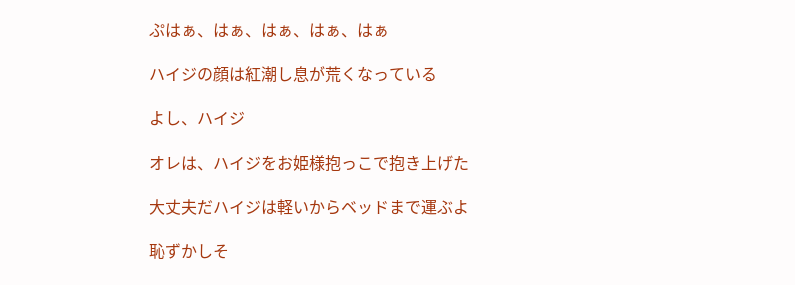ぷはぁ、はぁ、はぁ、はぁ、はぁ

ハイジの顔は紅潮し息が荒くなっている

よし、ハイジ

オレは、ハイジをお姫様抱っこで抱き上げた

大丈夫だハイジは軽いからベッドまで運ぶよ

恥ずかしそ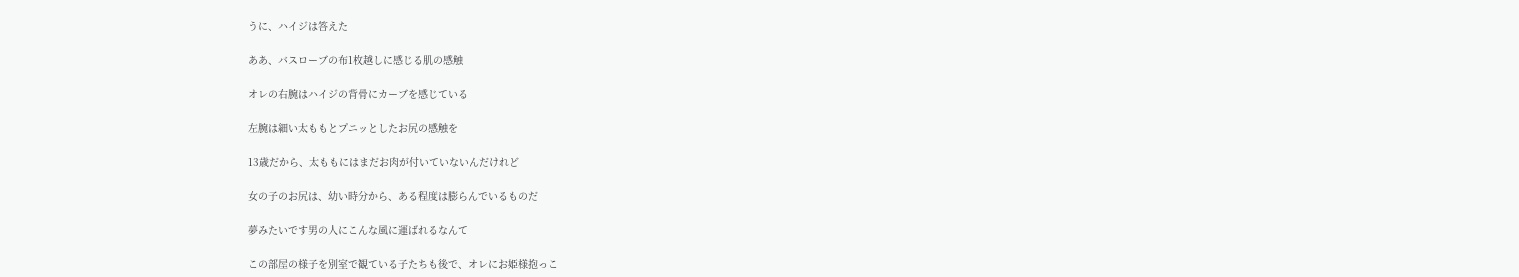うに、ハイジは答えた

ああ、バスローブの布1枚越しに感じる肌の感触

オレの右腕はハイジの背骨にカーブを感じている

左腕は細い太ももとプニッとしたお尻の感触を

13歳だから、太ももにはまだお肉が付いていないんだけれど

女の子のお尻は、幼い時分から、ある程度は膨らんでいるものだ

夢みたいです男の人にこんな風に運ばれるなんて

この部屋の様子を別室で観ている子たちも後で、オレにお姫様抱っこ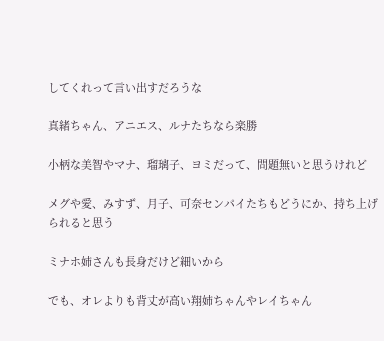してくれって言い出すだろうな

真緒ちゃん、アニエス、ルナたちなら楽勝

小柄な美智やマナ、瑠璃子、ヨミだって、問題無いと思うけれど

メグや愛、みすず、月子、可奈センパイたちもどうにか、持ち上げられると思う

ミナホ姉さんも長身だけど細いから

でも、オレよりも背丈が高い翔姉ちゃんやレイちゃん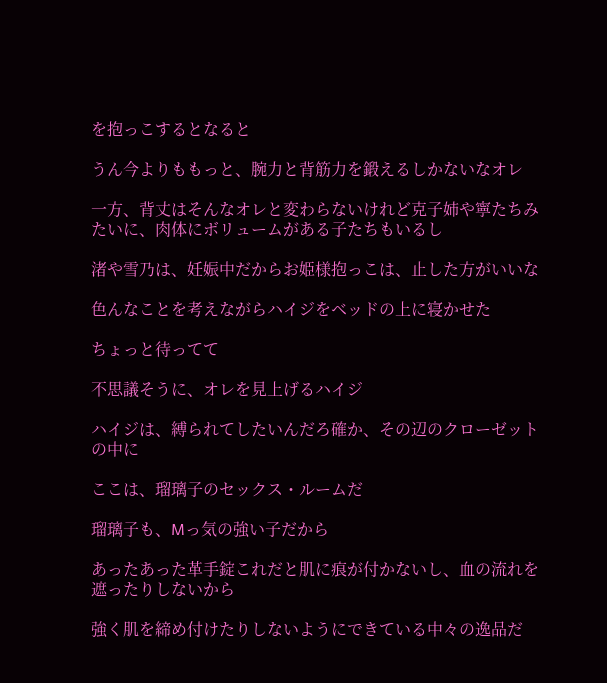を抱っこするとなると

うん今よりももっと、腕力と背筋力を鍛えるしかないなオレ

一方、背丈はそんなオレと変わらないけれど克子姉や寧たちみたいに、肉体にボリュームがある子たちもいるし

渚や雪乃は、妊娠中だからお姫様抱っこは、止した方がいいな

色んなことを考えながらハイジをベッドの上に寝かせた

ちょっと待ってて

不思議そうに、オレを見上げるハイジ

ハイジは、縛られてしたいんだろ確か、その辺のクローゼットの中に

ここは、瑠璃子のセックス・ルームだ

瑠璃子も、Mっ気の強い子だから

あったあった革手錠これだと肌に痕が付かないし、血の流れを遮ったりしないから

強く肌を締め付けたりしないようにできている中々の逸品だ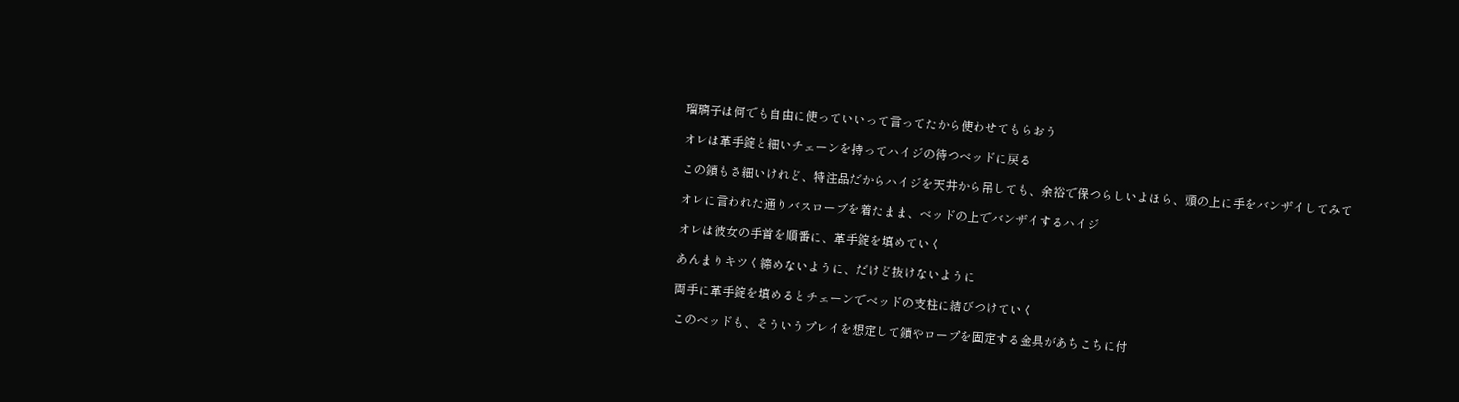瑠璃子は何でも自由に使っていいって言ってたから使わせてもらおう

オレは革手錠と細いチェーンを持ってハイジの待つベッドに戻る

この鎖もさ細いけれど、特注品だからハイジを天井から吊しても、余裕で保つらしいよほら、頭の上に手をバンザイしてみて

オレに言われた通りバスローブを着たまま、ベッドの上でバンザイするハイジ

オレは彼女の手首を順番に、革手錠を填めていく

あんまりキツく締めないように、だけど抜けないように

両手に革手錠を填めるとチェーンでベッドの支柱に結びつけていく

このベッドも、そういうプレイを想定して鎖やロープを固定する金具があちこちに付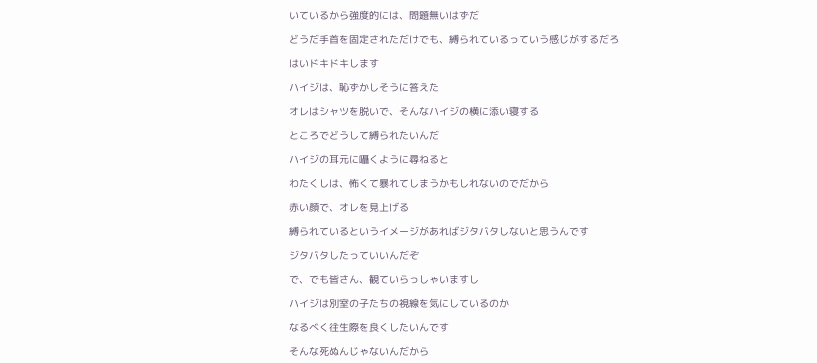いているから強度的には、問題無いはずだ

どうだ手首を固定されただけでも、縛られているっていう感じがするだろ

はいドキドキします

ハイジは、恥ずかしそうに答えた

オレはシャツを脱いで、そんなハイジの横に添い寝する

ところでどうして縛られたいんだ

ハイジの耳元に囁くように尋ねると

わたくしは、怖くて暴れてしまうかもしれないのでだから

赤い顔で、オレを見上げる

縛られているというイメージがあればジタバタしないと思うんです

ジタバタしたっていいんだぞ

で、でも皆さん、観ていらっしゃいますし

ハイジは別室の子たちの視線を気にしているのか

なるべく往生際を良くしたいんです

そんな死ぬんじゃないんだから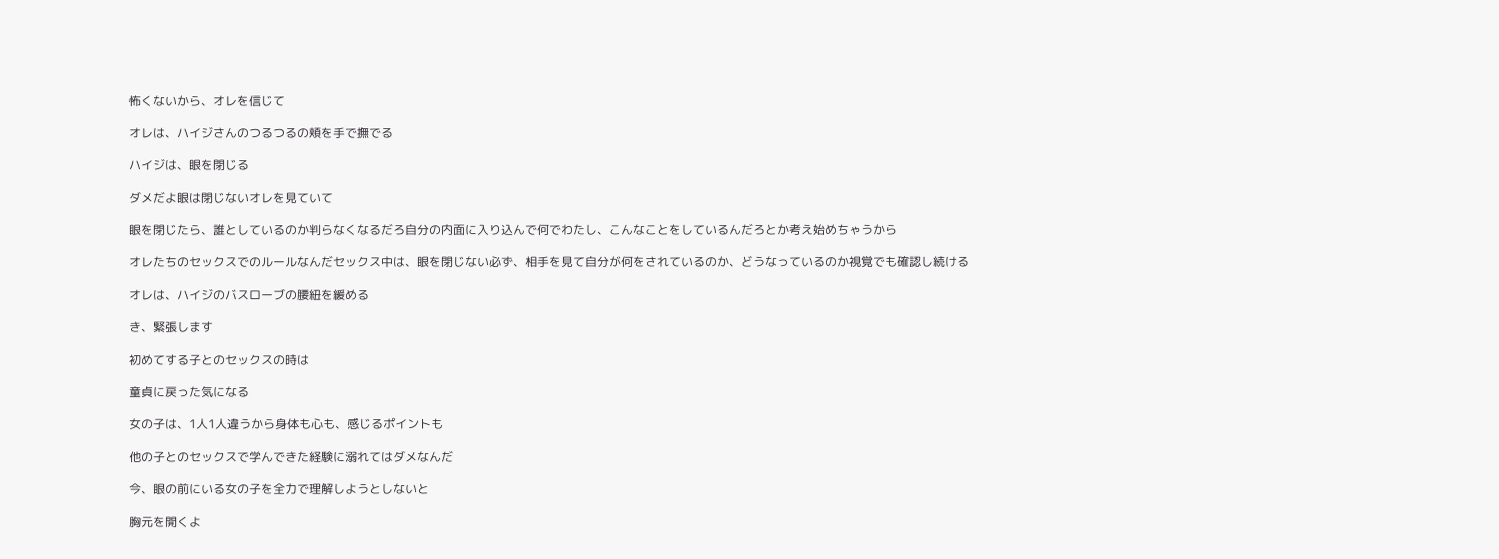怖くないから、オレを信じて

オレは、ハイジさんのつるつるの頬を手で撫でる

ハイジは、眼を閉じる

ダメだよ眼は閉じないオレを見ていて

眼を閉じたら、誰としているのか判らなくなるだろ自分の内面に入り込んで何でわたし、こんなことをしているんだろとか考え始めちゃうから

オレたちのセックスでのルールなんだセックス中は、眼を閉じない必ず、相手を見て自分が何をされているのか、どうなっているのか視覚でも確認し続ける

オレは、ハイジのバスローブの腰紐を緩める

き、緊張します

初めてする子とのセックスの時は

童貞に戻った気になる

女の子は、1人1人違うから身体も心も、感じるポイントも

他の子とのセックスで学んできた経験に溺れてはダメなんだ

今、眼の前にいる女の子を全力で理解しようとしないと

胸元を開くよ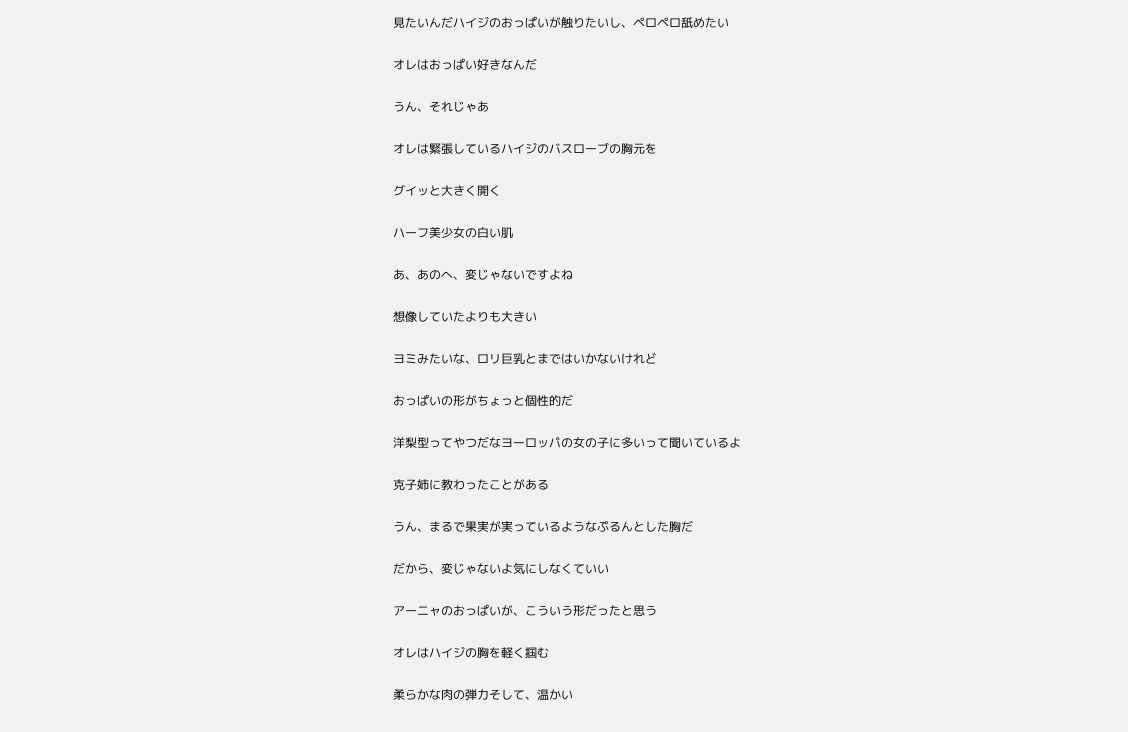見たいんだハイジのおっぱいが触りたいし、ペロペロ舐めたい

オレはおっぱい好きなんだ

うん、それじゃあ

オレは緊張しているハイジのバスローブの胸元を

グイッと大きく開く

ハーフ美少女の白い肌

あ、あのへ、変じゃないですよね

想像していたよりも大きい

ヨミみたいな、ロリ巨乳とまではいかないけれど

おっぱいの形がちょっと個性的だ

洋梨型ってやつだなヨーロッパの女の子に多いって聞いているよ

克子姉に教わったことがある

うん、まるで果実が実っているようなぷるんとした胸だ

だから、変じゃないよ気にしなくていい

アーニャのおっぱいが、こういう形だったと思う

オレはハイジの胸を軽く掴む

柔らかな肉の弾力そして、温かい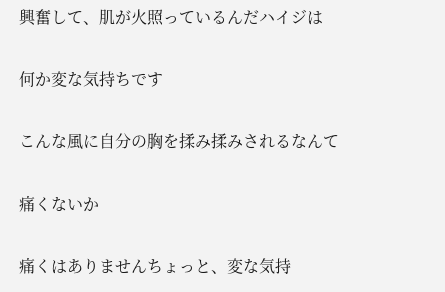興奮して、肌が火照っているんだハイジは

何か変な気持ちです

こんな風に自分の胸を揉み揉みされるなんて

痛くないか

痛くはありませんちょっと、変な気持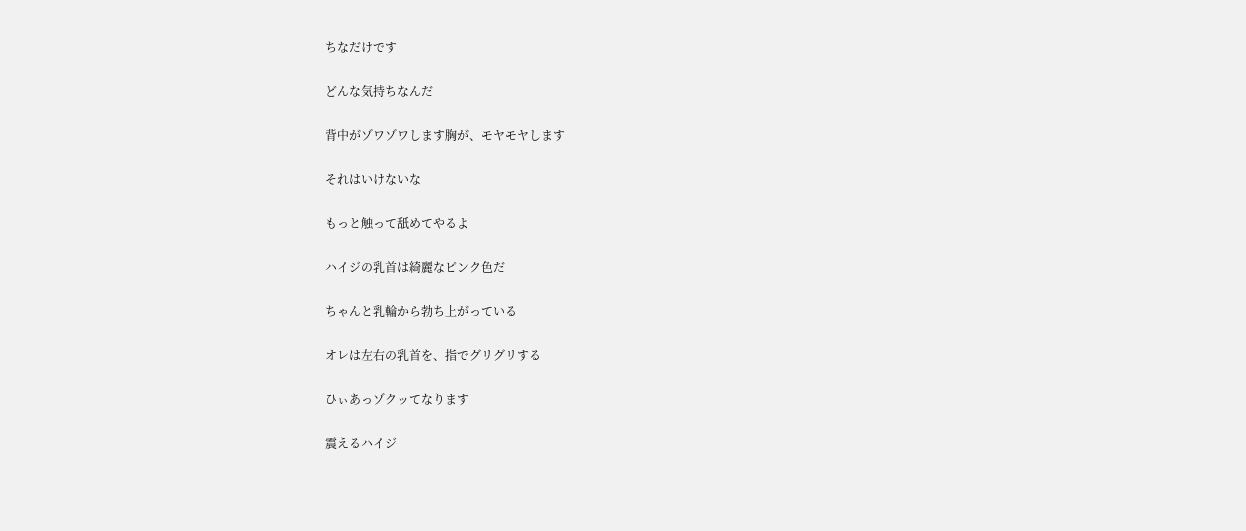ちなだけです

どんな気持ちなんだ

背中がゾワゾワします胸が、モヤモヤします

それはいけないな

もっと触って舐めてやるよ

ハイジの乳首は綺麗なピンク色だ

ちゃんと乳輪から勃ち上がっている

オレは左右の乳首を、指でグリグリする

ひぃあっゾクッてなります

震えるハイジ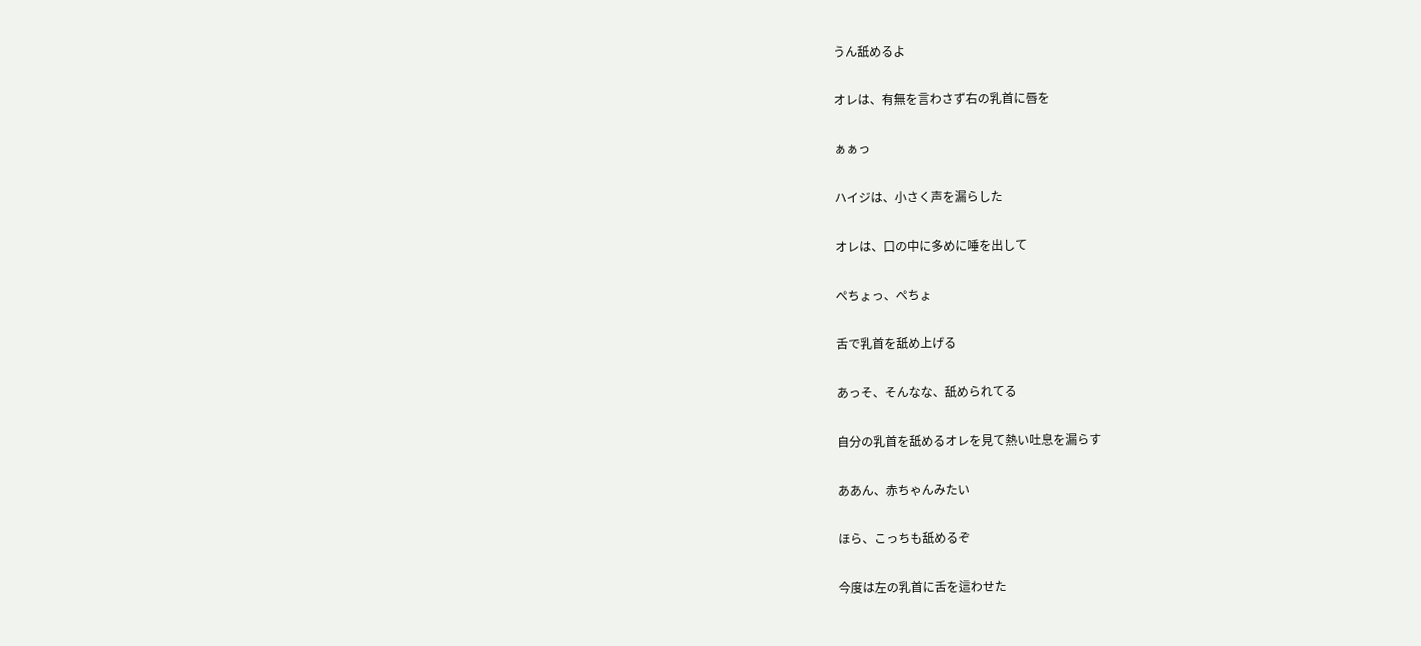うん舐めるよ

オレは、有無を言わさず右の乳首に唇を

ぁぁっ

ハイジは、小さく声を漏らした

オレは、口の中に多めに唾を出して

ぺちょっ、ぺちょ

舌で乳首を舐め上げる

あっそ、そんなな、舐められてる

自分の乳首を舐めるオレを見て熱い吐息を漏らす

ああん、赤ちゃんみたい

ほら、こっちも舐めるぞ

今度は左の乳首に舌を這わせた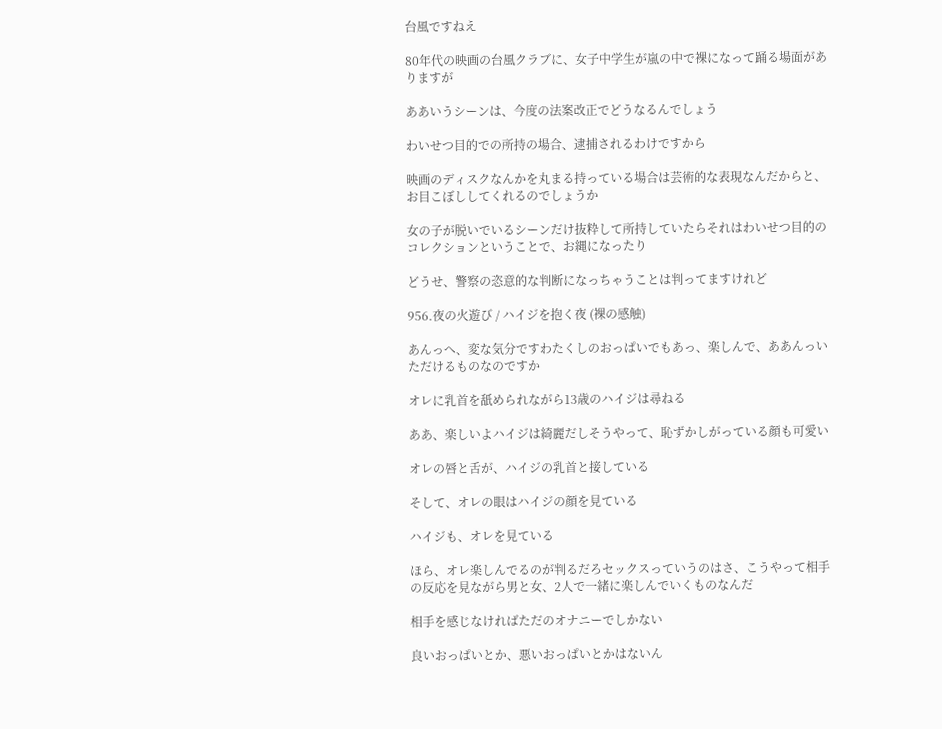台風ですねえ

80年代の映画の台風クラブに、女子中学生が嵐の中で裸になって踊る場面がありますが

ああいうシーンは、今度の法案改正でどうなるんでしょう

わいせつ目的での所持の場合、逮捕されるわけですから

映画のディスクなんかを丸まる持っている場合は芸術的な表現なんだからと、お目こぼししてくれるのでしょうか

女の子が脱いでいるシーンだけ抜粋して所持していたらそれはわいせつ目的のコレクションということで、お縄になったり

どうせ、警察の恣意的な判断になっちゃうことは判ってますけれど

956.夜の火遊び / ハイジを抱く夜 (裸の感触)

あんっへ、変な気分ですわたくしのおっぱいでもあっ、楽しんで、ああんっいただけるものなのですか

オレに乳首を舐められながら13歳のハイジは尋ねる

ああ、楽しいよハイジは綺麗だしそうやって、恥ずかしがっている顔も可愛い

オレの唇と舌が、ハイジの乳首と接している

そして、オレの眼はハイジの顔を見ている

ハイジも、オレを見ている

ほら、オレ楽しんでるのが判るだろセックスっていうのはさ、こうやって相手の反応を見ながら男と女、2人で一緒に楽しんでいくものなんだ

相手を感じなければただのオナニーでしかない

良いおっぱいとか、悪いおっぱいとかはないん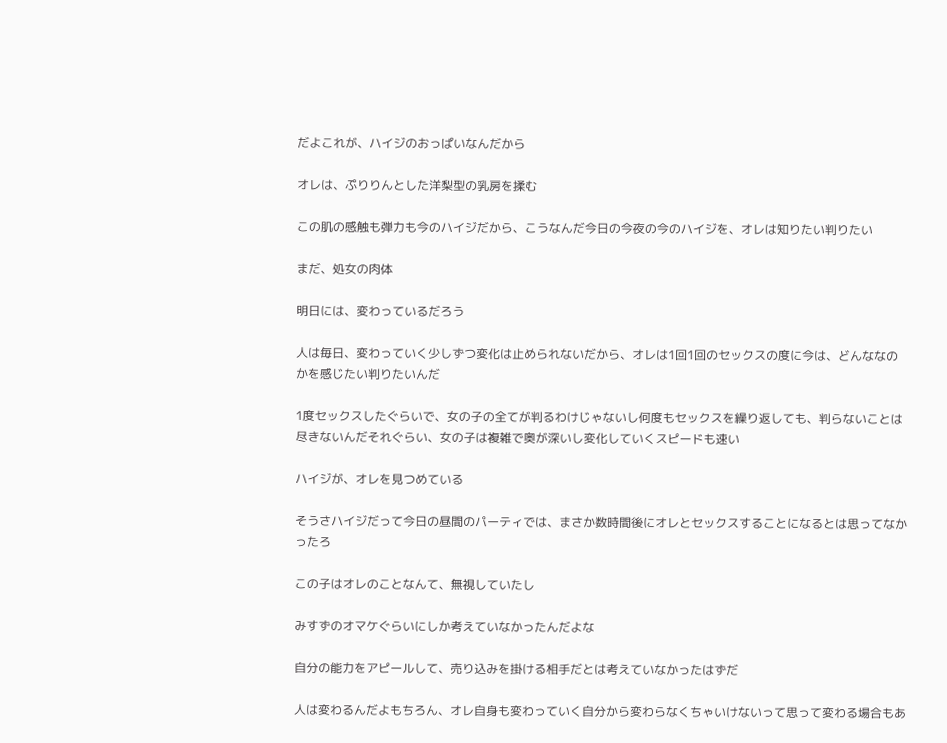だよこれが、ハイジのおっぱいなんだから

オレは、ぷりりんとした洋梨型の乳房を揉む

この肌の感触も弾力も今のハイジだから、こうなんだ今日の今夜の今のハイジを、オレは知りたい判りたい

まだ、処女の肉体

明日には、変わっているだろう

人は毎日、変わっていく少しずつ変化は止められないだから、オレは1回1回のセックスの度に今は、どんななのかを感じたい判りたいんだ

1度セックスしたぐらいで、女の子の全てが判るわけじゃないし何度もセックスを繰り返しても、判らないことは尽きないんだそれぐらい、女の子は複雑で奥が深いし変化していくスピードも速い

ハイジが、オレを見つめている

そうさハイジだって今日の昼間のパーティでは、まさか数時間後にオレとセックスすることになるとは思ってなかったろ

この子はオレのことなんて、無視していたし

みすずのオマケぐらいにしか考えていなかったんだよな

自分の能力をアピールして、売り込みを掛ける相手だとは考えていなかったはずだ

人は変わるんだよもちろん、オレ自身も変わっていく自分から変わらなくちゃいけないって思って変わる場合もあ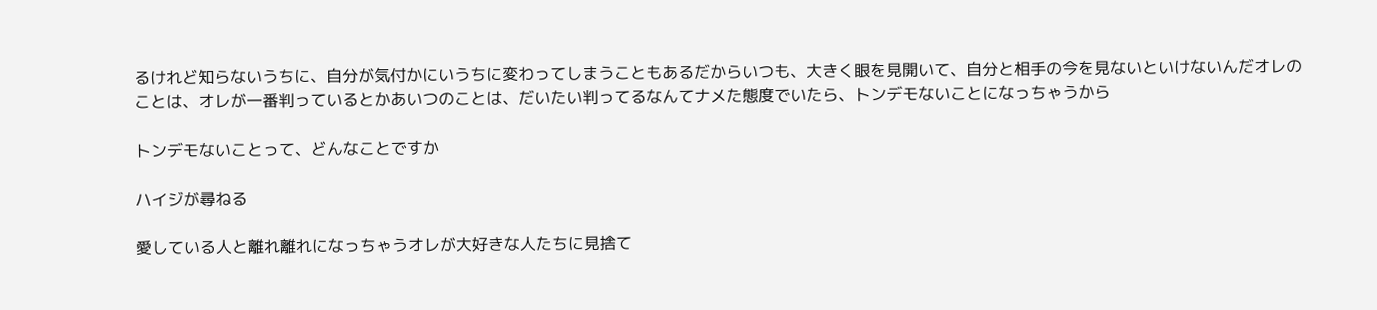るけれど知らないうちに、自分が気付かにいうちに変わってしまうこともあるだからいつも、大きく眼を見開いて、自分と相手の今を見ないといけないんだオレのことは、オレが一番判っているとかあいつのことは、だいたい判ってるなんてナメた態度でいたら、トンデモないことになっちゃうから

トンデモないことって、どんなことですか

ハイジが尋ねる

愛している人と離れ離れになっちゃうオレが大好きな人たちに見捨て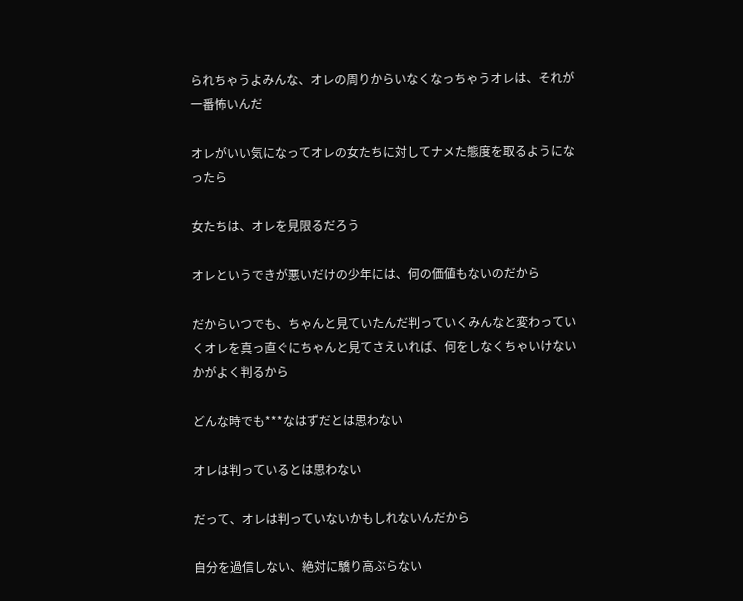られちゃうよみんな、オレの周りからいなくなっちゃうオレは、それが一番怖いんだ

オレがいい気になってオレの女たちに対してナメた態度を取るようになったら

女たちは、オレを見限るだろう

オレというできが悪いだけの少年には、何の価値もないのだから

だからいつでも、ちゃんと見ていたんだ判っていくみんなと変わっていくオレを真っ直ぐにちゃんと見てさえいれば、何をしなくちゃいけないかがよく判るから

どんな時でも***なはずだとは思わない

オレは判っているとは思わない

だって、オレは判っていないかもしれないんだから

自分を過信しない、絶対に驕り高ぶらない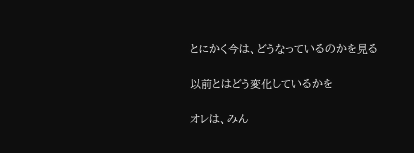とにかく今は、どうなっているのかを見る

以前とはどう変化しているかを

オレは、みん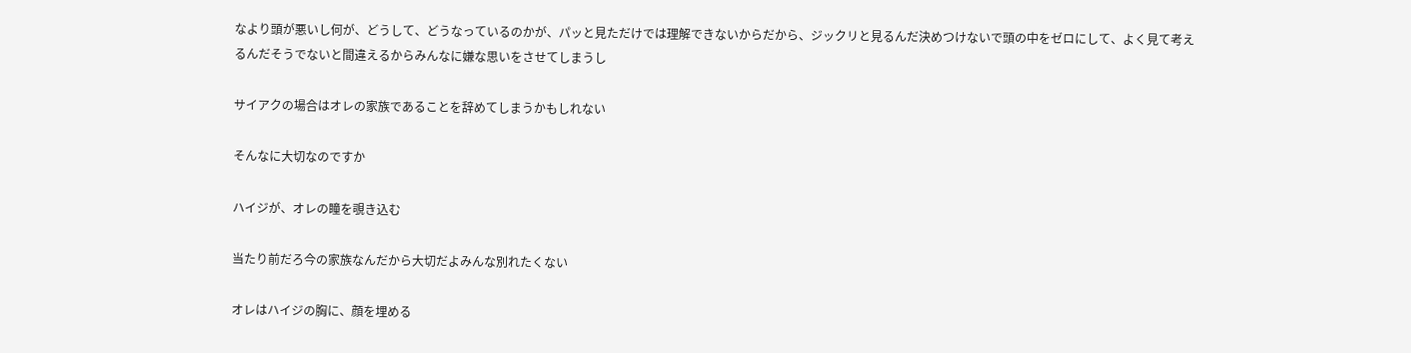なより頭が悪いし何が、どうして、どうなっているのかが、パッと見ただけでは理解できないからだから、ジックリと見るんだ決めつけないで頭の中をゼロにして、よく見て考えるんだそうでないと間違えるからみんなに嫌な思いをさせてしまうし

サイアクの場合はオレの家族であることを辞めてしまうかもしれない

そんなに大切なのですか

ハイジが、オレの瞳を覗き込む

当たり前だろ今の家族なんだから大切だよみんな別れたくない

オレはハイジの胸に、顔を埋める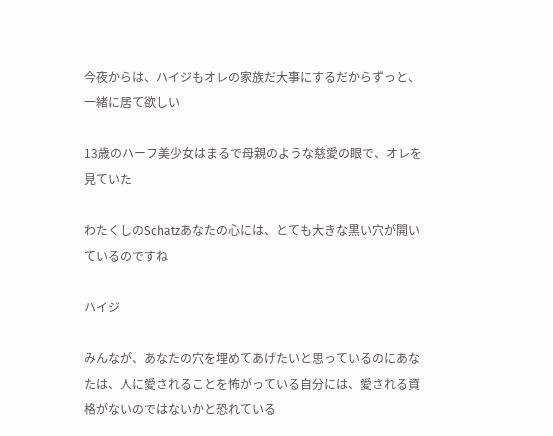今夜からは、ハイジもオレの家族だ大事にするだからずっと、一緒に居て欲しい

13歳のハーフ美少女はまるで母親のような慈愛の眼で、オレを見ていた

わたくしのSchatzあなたの心には、とても大きな黒い穴が開いているのですね

ハイジ

みんなが、あなたの穴を埋めてあげたいと思っているのにあなたは、人に愛されることを怖がっている自分には、愛される資格がないのではないかと恐れている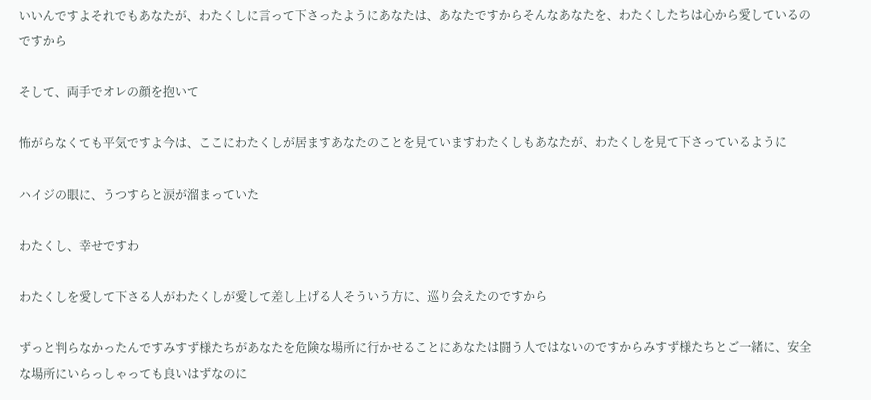いいんですよそれでもあなたが、わたくしに言って下さったようにあなたは、あなたですからそんなあなたを、わたくしたちは心から愛しているのですから

そして、両手でオレの顔を抱いて

怖がらなくても平気ですよ今は、ここにわたくしが居ますあなたのことを見ていますわたくしもあなたが、わたくしを見て下さっているように

ハイジの眼に、うつすらと涙が溜まっていた

わたくし、幸せですわ

わたくしを愛して下さる人がわたくしが愛して差し上げる人そういう方に、巡り会えたのですから

ずっと判らなかったんですみすず様たちがあなたを危険な場所に行かせることにあなたは闘う人ではないのですからみすず様たちとご一緒に、安全な場所にいらっしゃっても良いはずなのに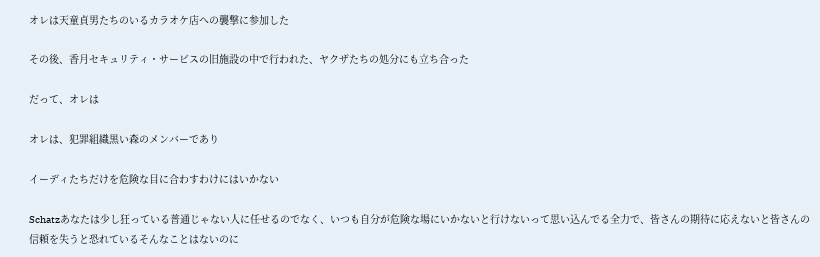オレは天童貞男たちのいるカラオケ店への襲撃に参加した

その後、香月セキュリティ・サービスの旧施設の中で行われた、ヤクザたちの処分にも立ち合った

だって、オレは

オレは、犯罪組織黒い森のメンバーであり

イーディたちだけを危険な目に合わすわけにはいかない

Schatzあなたは少し狂っている普通じゃない人に任せるのでなく、いつも自分が危険な場にいかないと行けないって思い込んでる全力で、皆さんの期待に応えないと皆さんの信頼を失うと恐れているそんなことはないのに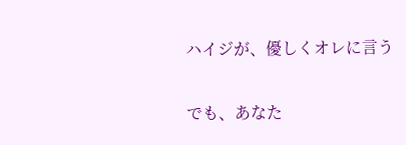ハイジが、優しくオレに言う

でも、あなた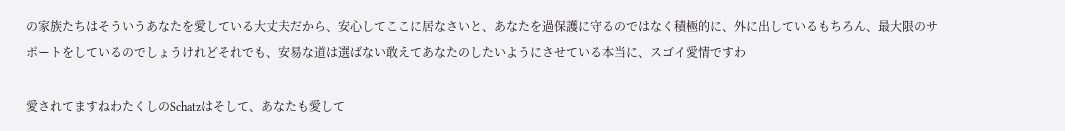の家族たちはそういうあなたを愛している大丈夫だから、安心してここに居なさいと、あなたを過保護に守るのではなく積極的に、外に出しているもちろん、最大限のサポートをしているのでしょうけれどそれでも、安易な道は選ばない敢えてあなたのしたいようにさせている本当に、スゴイ愛情ですわ

愛されてますねわたくしのSchatzはそして、あなたも愛して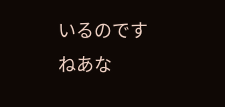いるのですねあな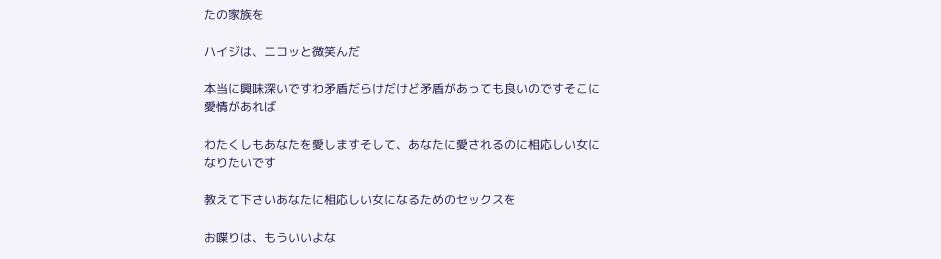たの家族を

ハイジは、ニコッと微笑んだ

本当に興味深いですわ矛盾だらけだけど矛盾があっても良いのですそこに愛情があれば

わたくしもあなたを愛しますそして、あなたに愛されるのに相応しい女になりたいです

教えて下さいあなたに相応しい女になるためのセックスを

お喋りは、もういいよな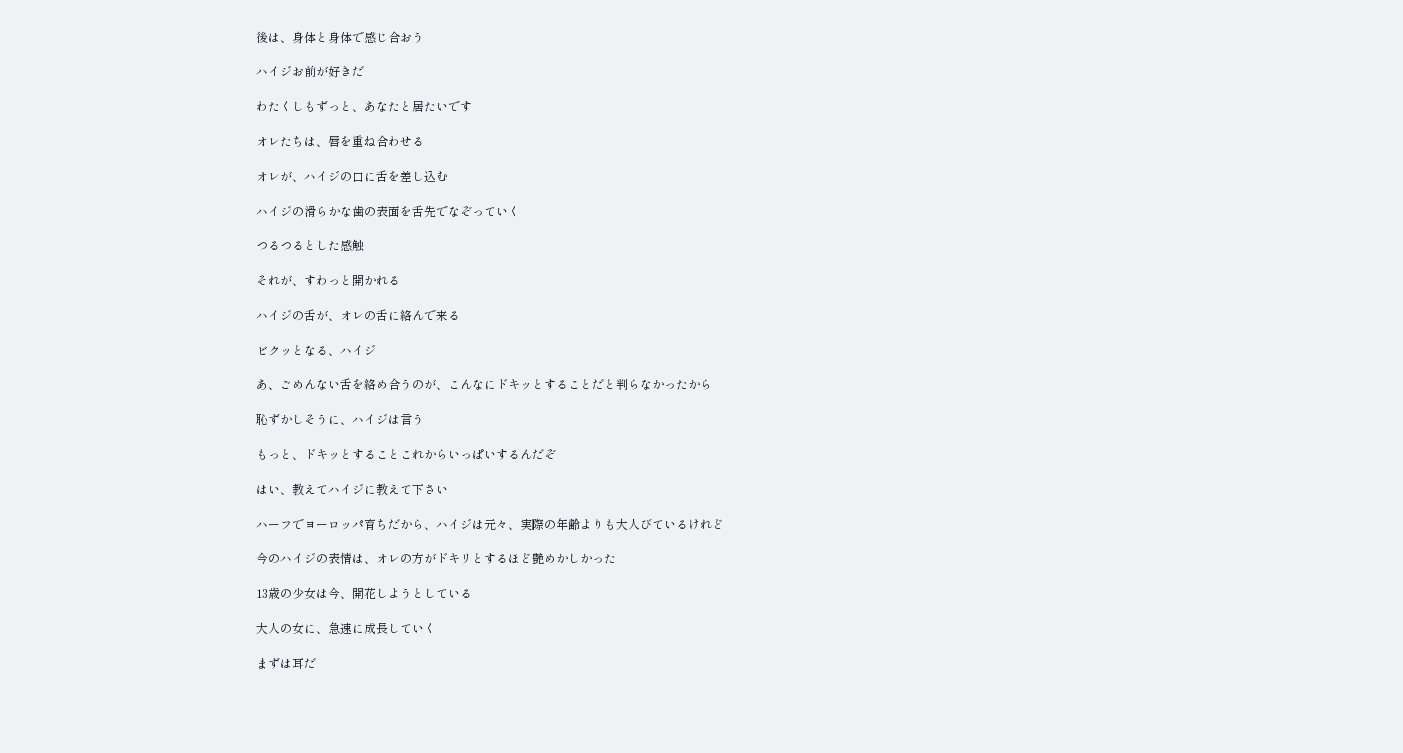後は、身体と身体で感じ合おう

ハイジお前が好きだ

わたくしもずっと、あなたと居たいです

オレたちは、唇を重ね合わせる

オレが、ハイジの口に舌を差し込む

ハイジの滑らかな歯の表面を舌先でなぞっていく

つるつるとした感触

それが、すわっと開かれる

ハイジの舌が、オレの舌に絡んで来る

ビクッとなる、ハイジ

あ、ごめんない舌を絡め合うのが、こんなにドキッとすることだと判らなかったから

恥ずかしそうに、ハイジは言う

もっと、ドキッとすることこれからいっぱいするんだぞ

はい、教えてハイジに教えて下さい

ハーフでヨーロッパ育ちだから、ハイジは元々、実際の年齢よりも大人びているけれど

今のハイジの表情は、オレの方がドキリとするほど艶めかしかった

13歳の少女は今、開花しようとしている

大人の女に、急速に成長していく

まずは耳だ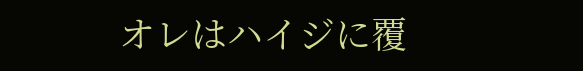オレはハイジに覆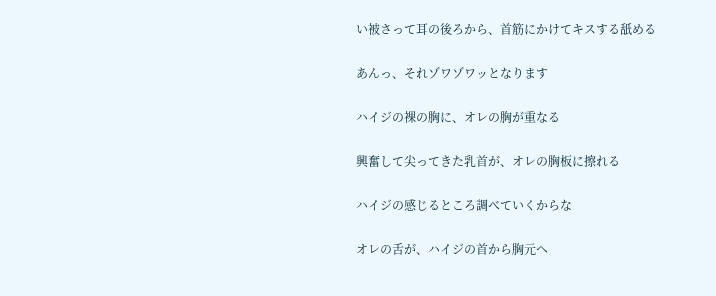い被さって耳の後ろから、首筋にかけてキスする舐める

あんっ、それゾワゾワッとなります

ハイジの裸の胸に、オレの胸が重なる

興奮して尖ってきた乳首が、オレの胸板に擦れる

ハイジの感じるところ調べていくからな

オレの舌が、ハイジの首から胸元へ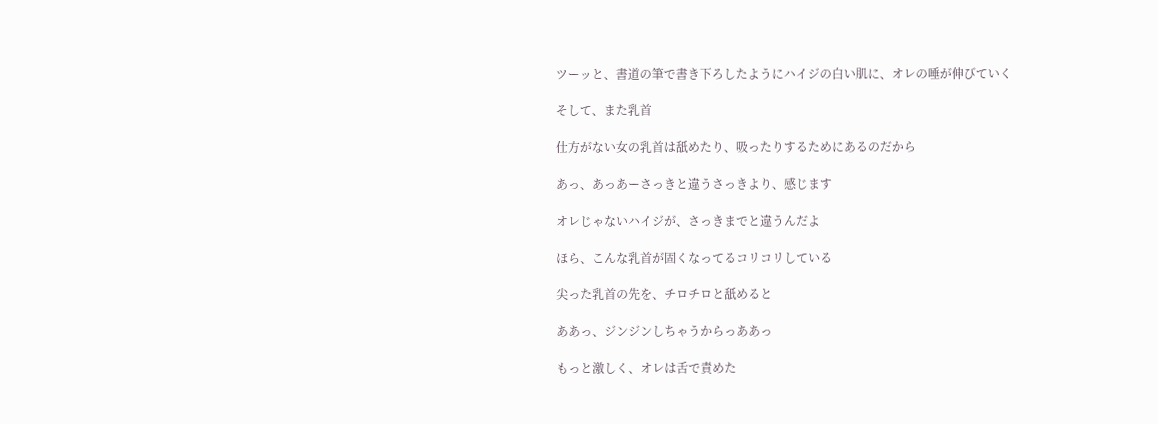ツーッと、書道の筆で書き下ろしたようにハイジの白い肌に、オレの唾が伸びていく

そして、また乳首

仕方がない女の乳首は舐めたり、吸ったりするためにあるのだから

あっ、あっあーさっきと違うさっきより、感じます

オレじゃないハイジが、さっきまでと違うんだよ

ほら、こんな乳首が固くなってるコリコリしている

尖った乳首の先を、チロチロと舐めると

ああっ、ジンジンしちゃうからっああっ

もっと激しく、オレは舌で責めた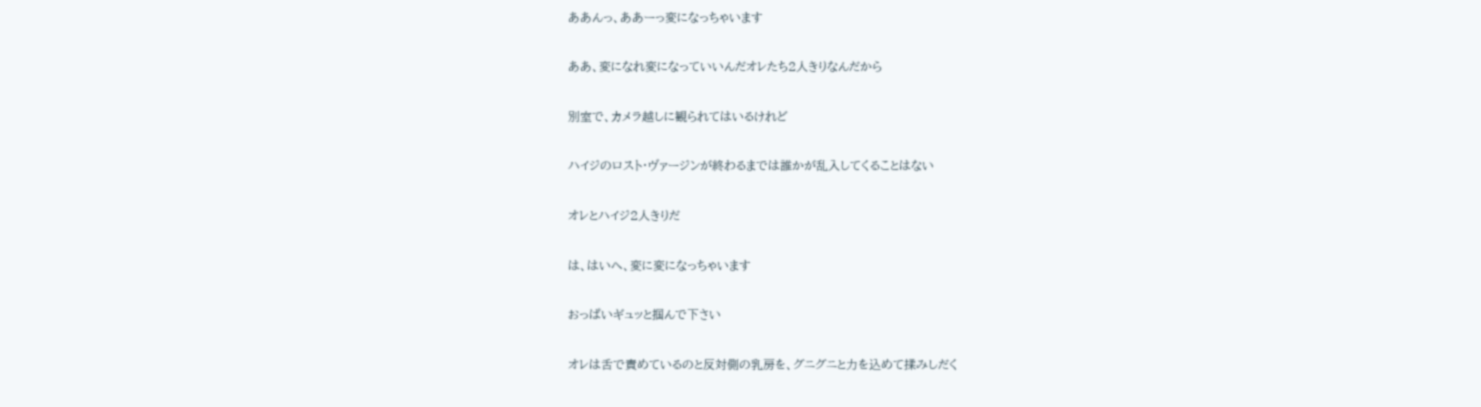ああんっ、ああーっ変になっちゃいます

ああ、変になれ変になっていいんだオレたち2人きりなんだから

別室で、カメラ越しに観られてはいるけれど

ハイジのロスト・ヴァージンが終わるまでは誰かが乱入してくることはない

オレとハイジ2人きりだ

は、はいへ、変に変になっちゃいます

おっぱいギュッと掴んで下さい

オレは舌で責めているのと反対側の乳房を、グニグニと力を込めて揉みしだく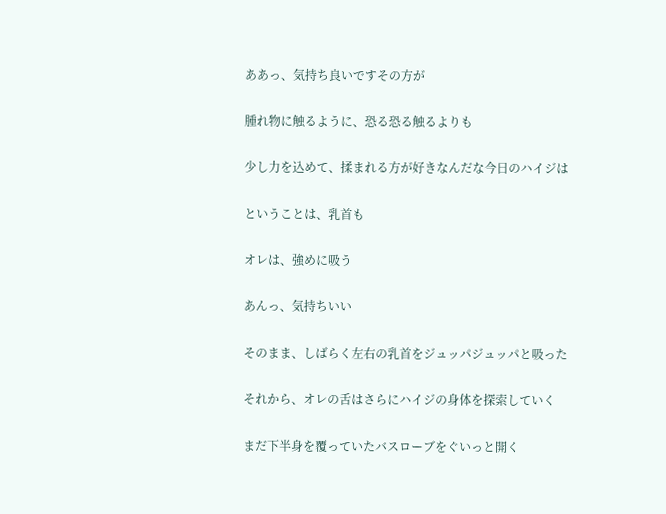ああっ、気持ち良いですその方が

腫れ物に触るように、恐る恐る触るよりも

少し力を込めて、揉まれる方が好きなんだな今日のハイジは

ということは、乳首も

オレは、強めに吸う

あんっ、気持ちいい

そのまま、しばらく左右の乳首をジュッパジュッパと吸った

それから、オレの舌はさらにハイジの身体を探索していく

まだ下半身を覆っていたバスローブをぐいっと開く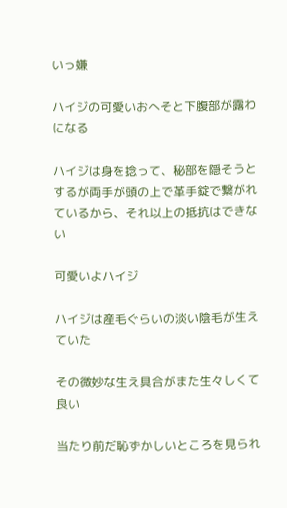いっ嫌

ハイジの可愛いおへそと下腹部が露わになる

ハイジは身を捻って、秘部を隠そうとするが両手が頭の上で革手錠で繋がれているから、それ以上の抵抗はできない

可愛いよハイジ

ハイジは産毛ぐらいの淡い陰毛が生えていた

その微妙な生え具合がまた生々しくて良い

当たり前だ恥ずかしいところを見られ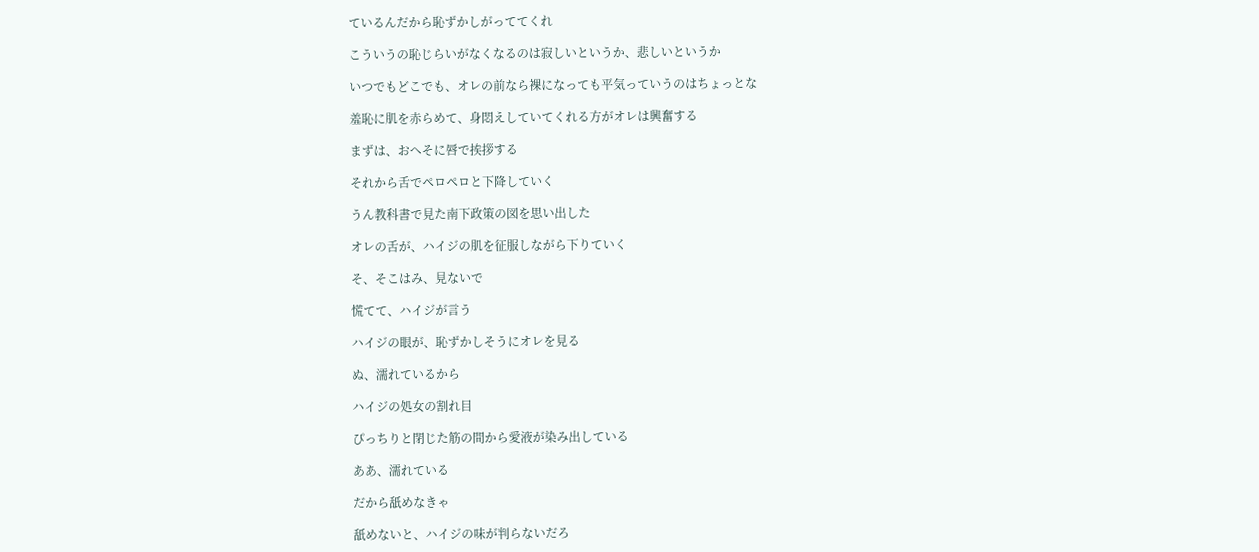ているんだから恥ずかしがっててくれ

こういうの恥じらいがなくなるのは寂しいというか、悲しいというか

いつでもどこでも、オレの前なら裸になっても平気っていうのはちょっとな

羞恥に肌を赤らめて、身悶えしていてくれる方がオレは興奮する

まずは、おへそに唇で挨拶する

それから舌でペロペロと下降していく

うん教科書で見た南下政策の図を思い出した

オレの舌が、ハイジの肌を征服しながら下りていく

そ、そこはみ、見ないで

慌てて、ハイジが言う

ハイジの眼が、恥ずかしそうにオレを見る

ぬ、濡れているから

ハイジの処女の割れ目

ぴっちりと閉じた筋の間から愛液が染み出している

ああ、濡れている

だから舐めなきゃ

舐めないと、ハイジの味が判らないだろ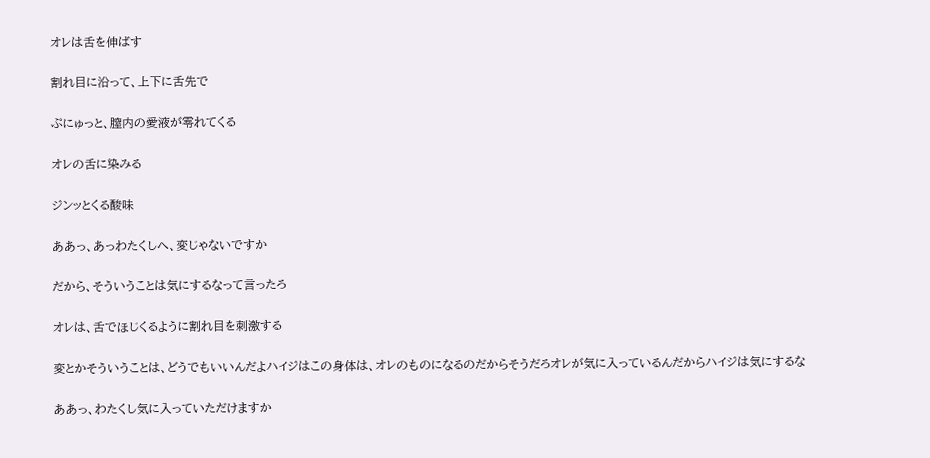オレは舌を伸ばす

割れ目に沿って、上下に舌先で

ぷにゅっと、膣内の愛液が零れてくる

オレの舌に染みる

ジンッとくる酸味

ああっ、あっわたくしへ、変じゃないですか

だから、そういうことは気にするなって言ったろ

オレは、舌でほじくるように割れ目を刺激する

変とかそういうことは、どうでもいいんだよハイジはこの身体は、オレのものになるのだからそうだろオレが気に入っているんだからハイジは気にするな

ああっ、わたくし気に入っていただけますか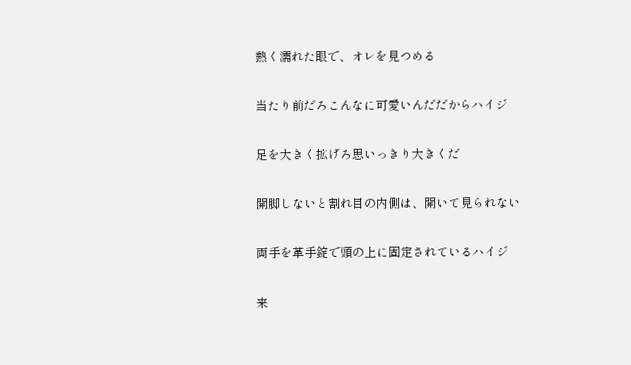熱く濡れた眼で、オレを見つめる

当たり前だろこんなに可愛いんだだからハイジ

足を大きく拡げろ思いっきり大きくだ

開脚しないと割れ目の内側は、開いて見られない

両手を革手錠で頭の上に固定されているハイジ

来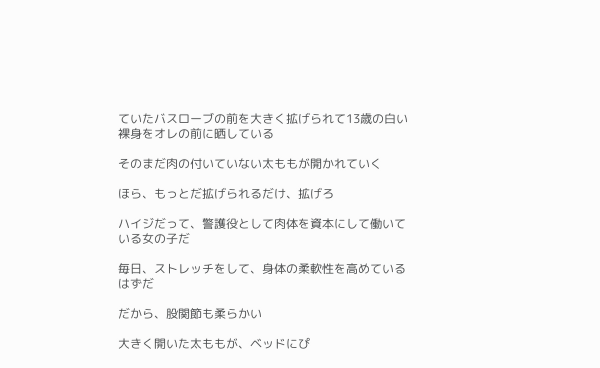ていたバスローブの前を大きく拡げられて13歳の白い裸身をオレの前に晒している

そのまだ肉の付いていない太ももが開かれていく

ほら、もっとだ拡げられるだけ、拡げろ

ハイジだって、警護役として肉体を資本にして働いている女の子だ

毎日、ストレッチをして、身体の柔軟性を高めているはずだ

だから、股関節も柔らかい

大きく開いた太ももが、ベッドにぴ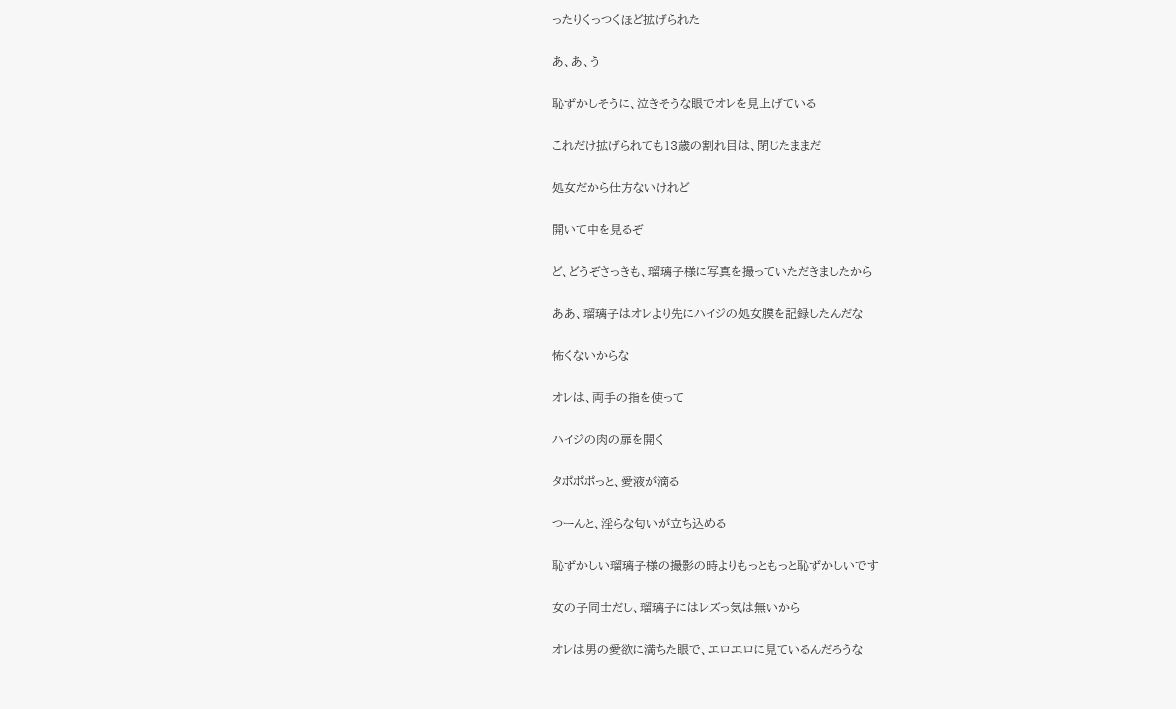ったりくっつくほど拡げられた

あ、あ、う

恥ずかしそうに、泣きそうな眼でオレを見上げている

これだけ拡げられても13歳の割れ目は、閉じたままだ

処女だから仕方ないけれど

開いて中を見るぞ

ど、どうぞさっきも、瑠璃子様に写真を撮っていただきましたから

ああ、瑠璃子はオレより先にハイジの処女膜を記録したんだな

怖くないからな

オレは、両手の指を使って

ハイジの肉の扉を開く

タポポポっと、愛液が滴る

つーんと、淫らな匂いが立ち込める

恥ずかしい瑠璃子様の撮影の時よりもっともっと恥ずかしいです

女の子同士だし、瑠璃子にはレズっ気は無いから

オレは男の愛欲に満ちた眼で、エロエロに見ているんだろうな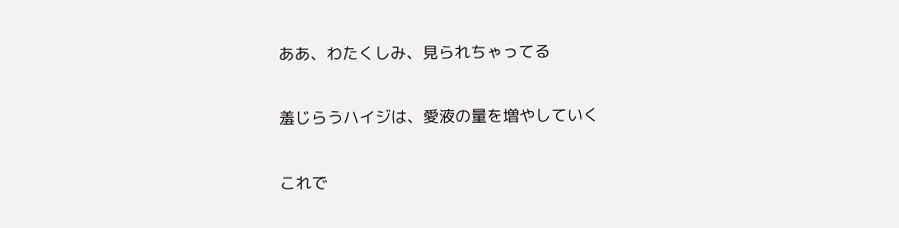ああ、わたくしみ、見られちゃってる

羞じらうハイジは、愛液の量を増やしていく

これで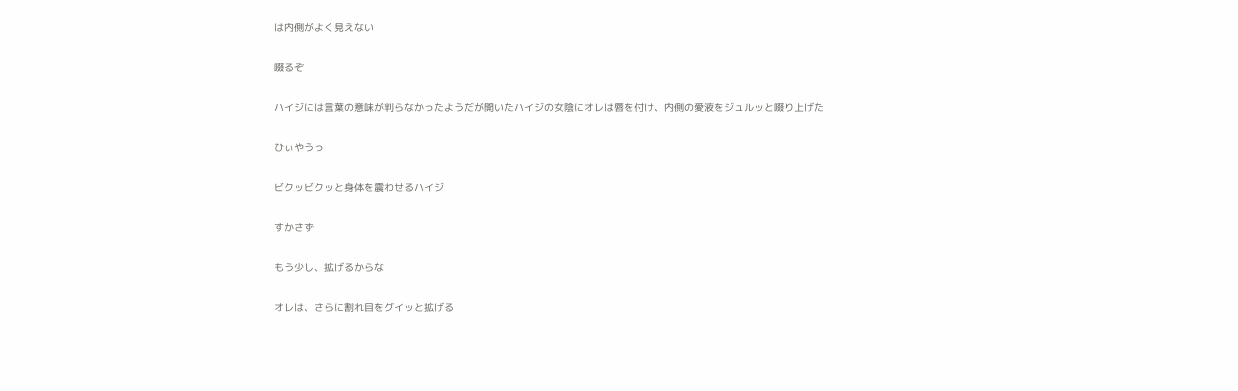は内側がよく見えない

啜るぞ

ハイジには言葉の意味が判らなかったようだが開いたハイジの女陰にオレは唇を付け、内側の愛液をジュルッと啜り上げた

ひぃやうっ

ビクッビクッと身体を震わせるハイジ

すかさず

もう少し、拡げるからな

オレは、さらに割れ目をグイッと拡げる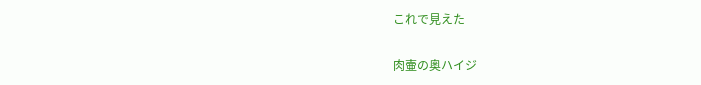これで見えた

肉壷の奥ハイジ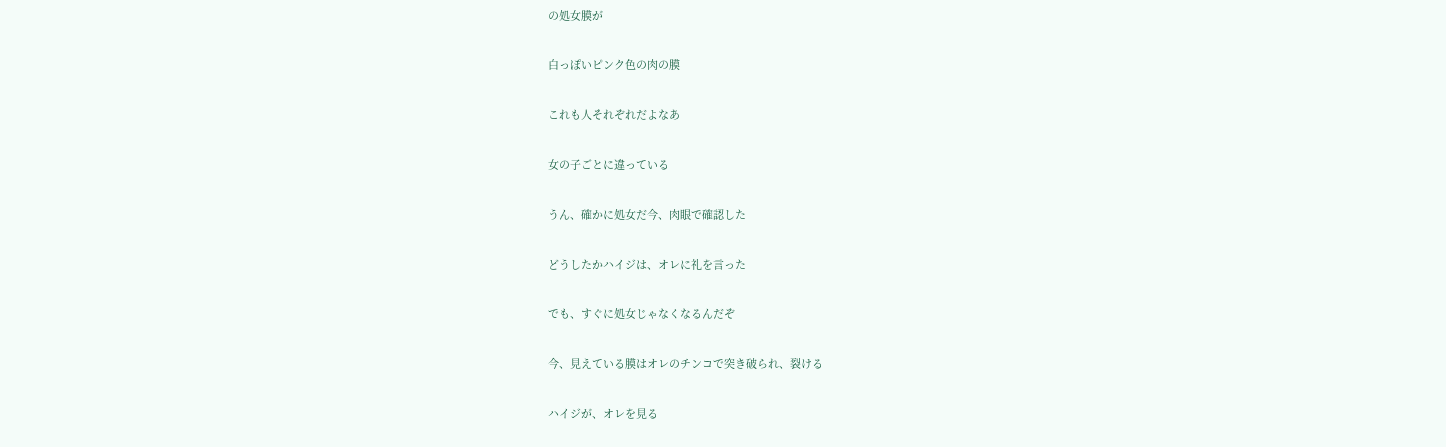の処女膜が

白っぽいピンク色の肉の膜

これも人それぞれだよなあ

女の子ごとに違っている

うん、確かに処女だ今、肉眼で確認した

どうしたかハイジは、オレに礼を言った

でも、すぐに処女じゃなくなるんだぞ

今、見えている膜はオレのチンコで突き破られ、裂ける

ハイジが、オレを見る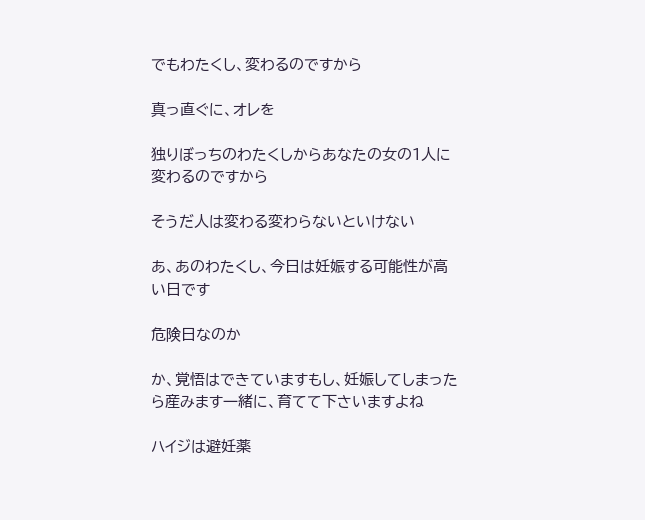でもわたくし、変わるのですから

真っ直ぐに、オレを

独りぼっちのわたくしからあなたの女の1人に変わるのですから

そうだ人は変わる変わらないといけない

あ、あのわたくし、今日は妊娠する可能性が高い日です

危険日なのか

か、覚悟はできていますもし、妊娠してしまったら産みます一緒に、育てて下さいますよね

ハイジは避妊薬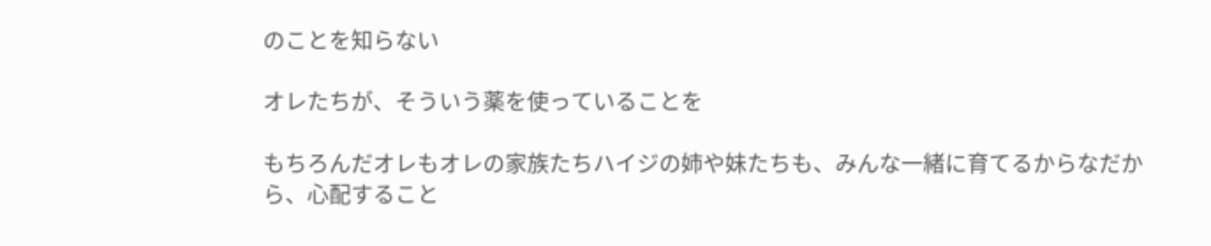のことを知らない

オレたちが、そういう薬を使っていることを

もちろんだオレもオレの家族たちハイジの姉や妹たちも、みんな一緒に育てるからなだから、心配すること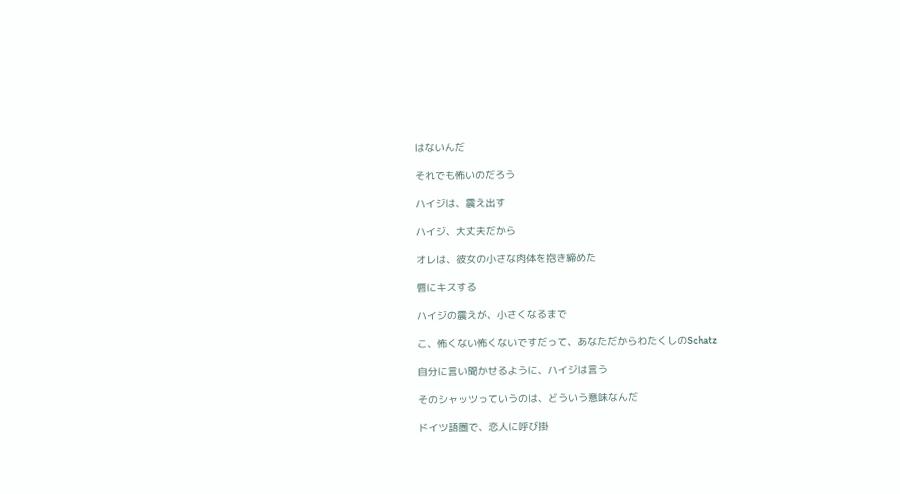はないんだ

それでも怖いのだろう

ハイジは、震え出す

ハイジ、大丈夫だから

オレは、彼女の小さな肉体を抱き締めた

唇にキスする

ハイジの震えが、小さくなるまで

こ、怖くない怖くないですだって、あなただからわたくしのSchatz

自分に言い聞かせるように、ハイジは言う

そのシャッツっていうのは、どういう意味なんだ

ドイツ語圏で、恋人に呼び掛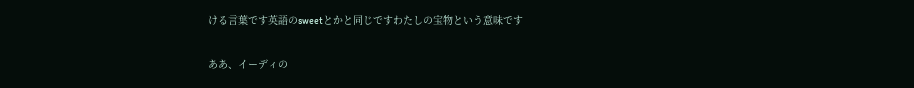ける言葉です英語のsweetとかと同じですわたしの宝物という意味です

ああ、イーディの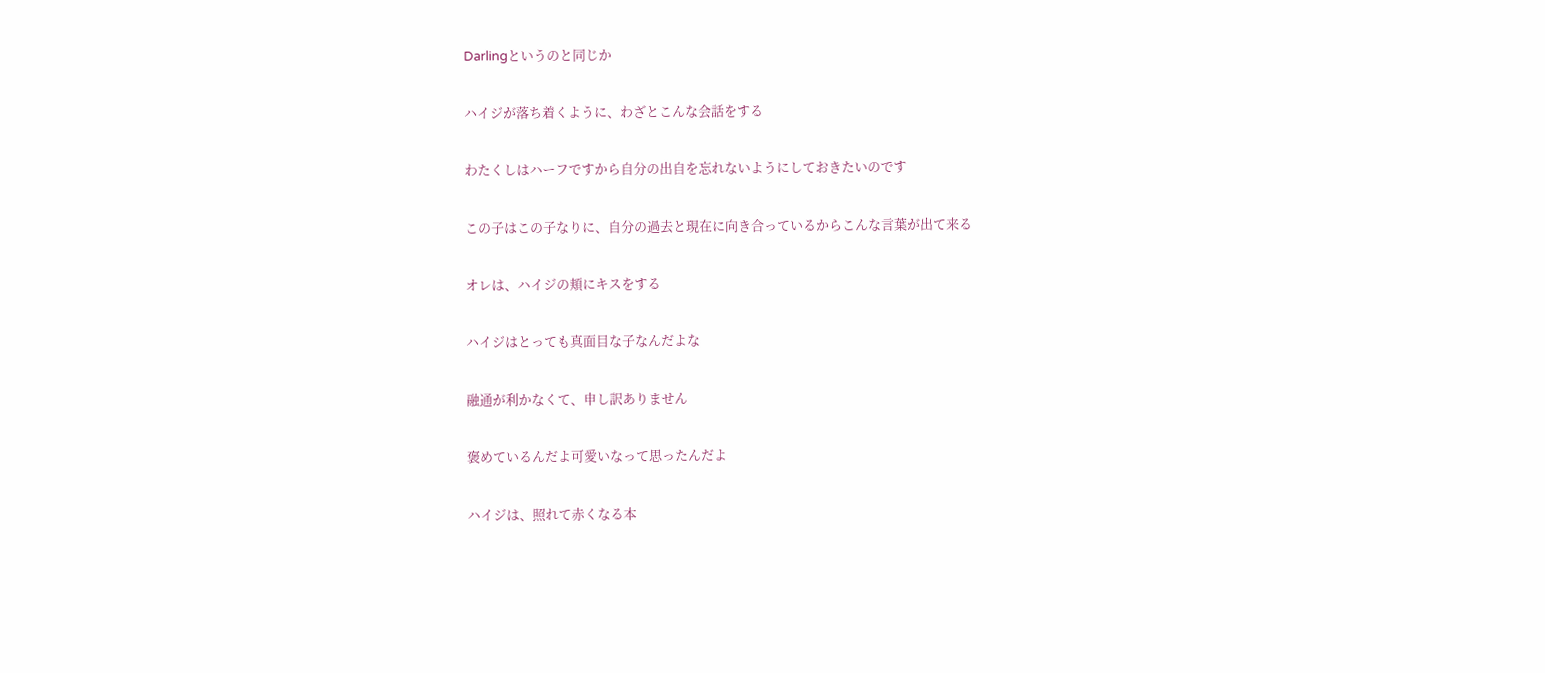Darlingというのと同じか

ハイジが落ち着くように、わざとこんな会話をする

わたくしはハーフですから自分の出自を忘れないようにしておきたいのです

この子はこの子なりに、自分の過去と現在に向き合っているからこんな言葉が出て来る

オレは、ハイジの頬にキスをする

ハイジはとっても真面目な子なんだよな

融通が利かなくて、申し訳ありません

褒めているんだよ可愛いなって思ったんだよ

ハイジは、照れて赤くなる本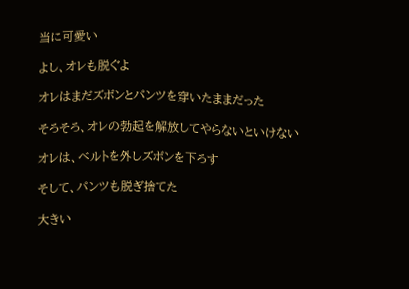当に可愛い

よし、オレも脱ぐよ

オレはまだズボンとパンツを穿いたままだった

そろそろ、オレの勃起を解放してやらないといけない

オレは、ベルトを外しズボンを下ろす

そして、パンツも脱ぎ捨てた

大きい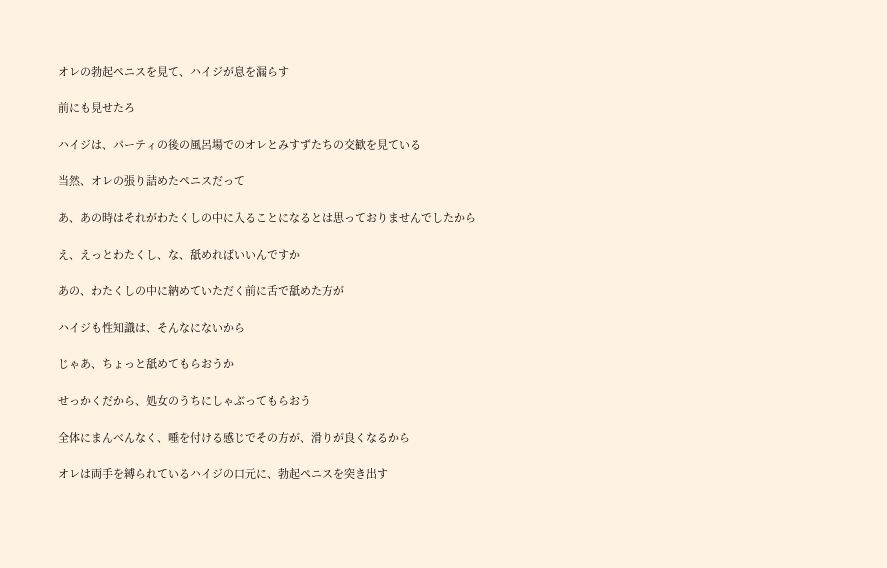オレの勃起ペニスを見て、ハイジが息を漏らす

前にも見せたろ

ハイジは、パーティの後の風呂場でのオレとみすずたちの交歓を見ている

当然、オレの張り詰めたペニスだって

あ、あの時はそれがわたくしの中に入ることになるとは思っておりませんでしたから

え、えっとわたくし、な、舐めればいいんですか

あの、わたくしの中に納めていただく前に舌で舐めた方が

ハイジも性知識は、そんなにないから

じゃあ、ちょっと舐めてもらおうか

せっかくだから、処女のうちにしゃぶってもらおう

全体にまんべんなく、唾を付ける感じでその方が、滑りが良くなるから

オレは両手を縛られているハイジの口元に、勃起ペニスを突き出す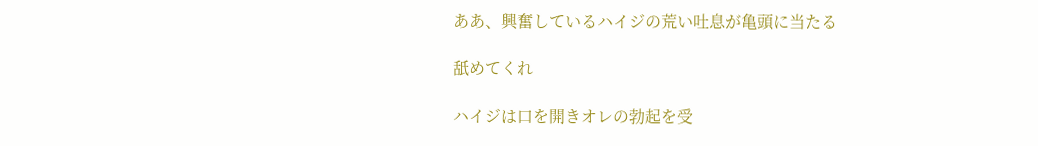ああ、興奮しているハイジの荒い吐息が亀頭に当たる

舐めてくれ

ハイジは口を開きオレの勃起を受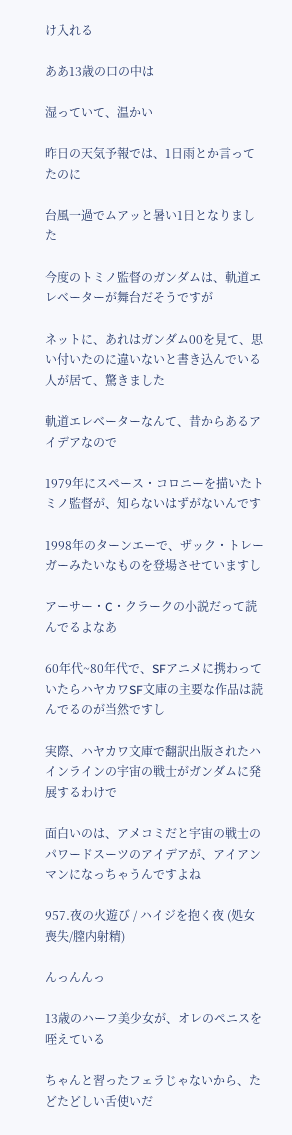け入れる

ああ13歳の口の中は

湿っていて、温かい

昨日の天気予報では、1日雨とか言ってたのに

台風一過でムアッと暑い1日となりました

今度のトミノ監督のガンダムは、軌道エレベーターが舞台だそうですが

ネットに、あれはガンダム00を見て、思い付いたのに違いないと書き込んでいる人が居て、驚きました

軌道エレベーターなんて、昔からあるアイデアなので

1979年にスペース・コロニーを描いたトミノ監督が、知らないはずがないんです

1998年のターンエーで、ザック・トレーガーみたいなものを登場させていますし

アーサー・C・クラークの小説だって読んでるよなあ

60年代~80年代で、SFアニメに携わっていたらハヤカワSF文庫の主要な作品は読んでるのが当然ですし

実際、ハヤカワ文庫で翻訳出版されたハインラインの宇宙の戦士がガンダムに発展するわけで

面白いのは、アメコミだと宇宙の戦士のパワードスーツのアイデアが、アイアンマンになっちゃうんですよね

957.夜の火遊び / ハイジを抱く夜 (処女喪失/膣内射精)

んっんんっ

13歳のハーフ美少女が、オレのペニスを咥えている

ちゃんと習ったフェラじゃないから、たどたどしい舌使いだ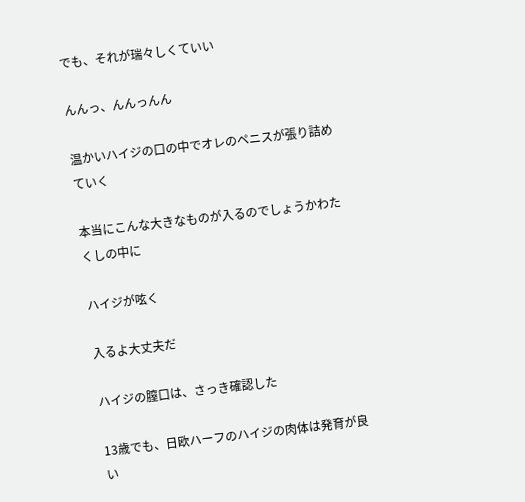でも、それが瑞々しくていい

んんっ、んんっんん

温かいハイジの口の中でオレのペニスが張り詰めていく

本当にこんな大きなものが入るのでしょうかわたくしの中に

ハイジが呟く

入るよ大丈夫だ

ハイジの膣口は、さっき確認した

13歳でも、日欧ハーフのハイジの肉体は発育が良い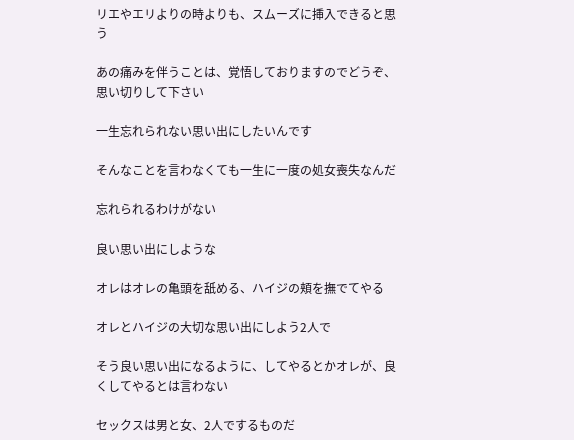リエやエリよりの時よりも、スムーズに挿入できると思う

あの痛みを伴うことは、覚悟しておりますのでどうぞ、思い切りして下さい

一生忘れられない思い出にしたいんです

そんなことを言わなくても一生に一度の処女喪失なんだ

忘れられるわけがない

良い思い出にしような

オレはオレの亀頭を舐める、ハイジの頬を撫でてやる

オレとハイジの大切な思い出にしよう2人で

そう良い思い出になるように、してやるとかオレが、良くしてやるとは言わない

セックスは男と女、2人でするものだ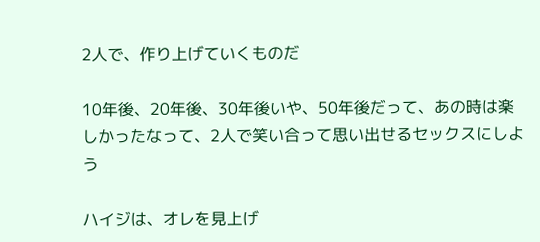2人で、作り上げていくものだ

10年後、20年後、30年後いや、50年後だって、あの時は楽しかったなって、2人で笑い合って思い出せるセックスにしよう

ハイジは、オレを見上げ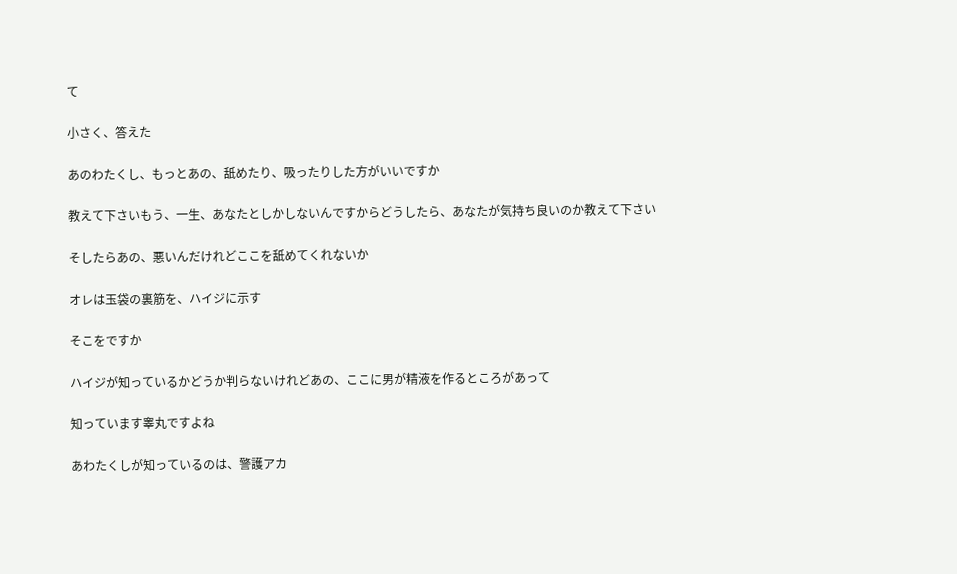て

小さく、答えた

あのわたくし、もっとあの、舐めたり、吸ったりした方がいいですか

教えて下さいもう、一生、あなたとしかしないんですからどうしたら、あなたが気持ち良いのか教えて下さい

そしたらあの、悪いんだけれどここを舐めてくれないか

オレは玉袋の裏筋を、ハイジに示す

そこをですか

ハイジが知っているかどうか判らないけれどあの、ここに男が精液を作るところがあって

知っています睾丸ですよね

あわたくしが知っているのは、警護アカ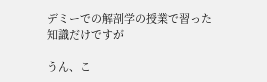デミーでの解剖学の授業で習った知識だけですが

うん、こ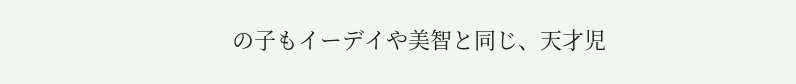の子もイーデイや美智と同じ、天才児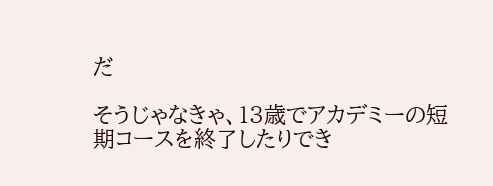だ

そうじゃなきゃ、13歳でアカデミーの短期コースを終了したりでき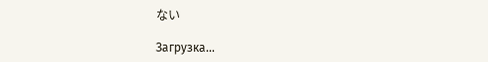ない

Загрузка...